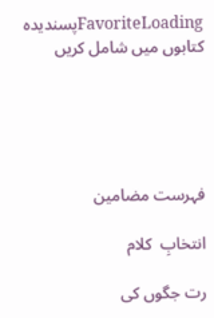FavoriteLoadingپسندیدہ کتابوں میں شامل کریں





فہرست مضامین

انتخابِ  کلام

رت جگوں کی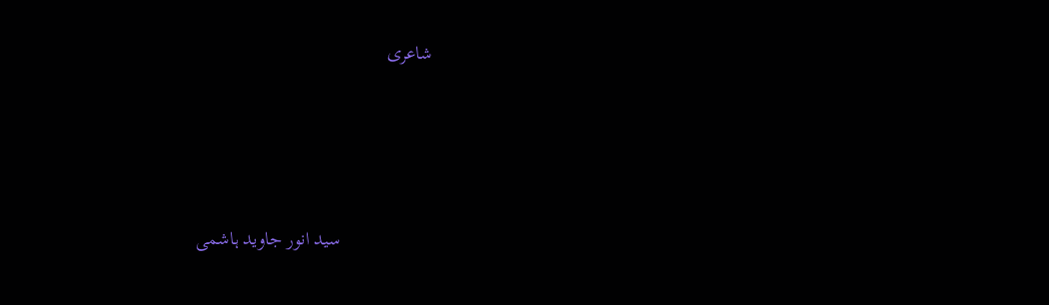شاعری





                   سید انور جاوید ہاشمی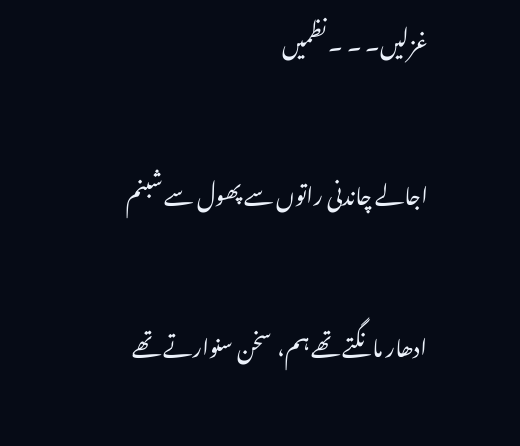غزلیں۔ ۔ ۔ نظمیں

اجالے چاندنی راتوں سے پھول سے شبنم

ادھار مانگتے تھے ہم،  سخن سنوارتے تھے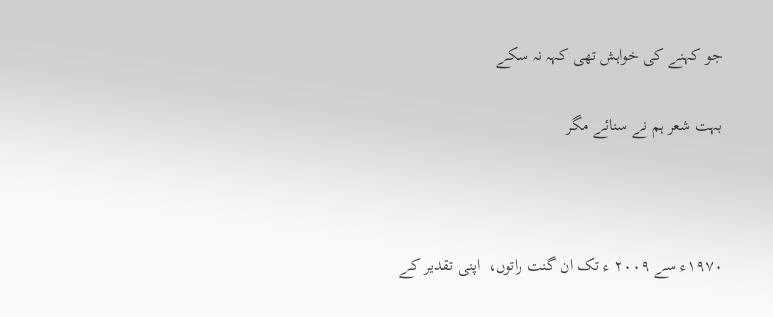جو کہنے کی خواہش تھی کہہ نہ سکے

بہت شعر ہم نے سنائے مگر



۱۹۷۰ء سے ۲۰۰۹ ء تک ان گنت راتوں،  اپنی تقدیر کے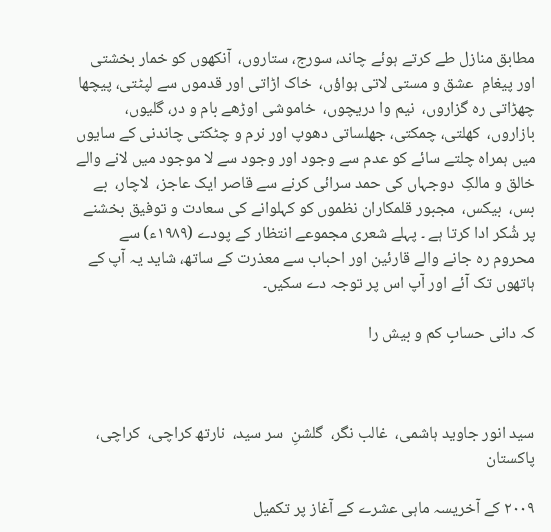مطابق منازل طے کرتے ہوئے چاند، سورج، ستاروں،  آنکھوں کو خمار بخشتی اور پیغامِ  عشق و مستی لاتی ہواؤں،  خاک اڑاتی اور قدموں سے لپٹتی، پیچھا چھڑاتی رہ گزاروں،  نیم وا دریچوں،  خاموشی اوڑھے بام و در، گلیوں،  بازاروں،  کھلتی، چمکتی، جھلساتی دھوپ اور نرم و چٹکتی چاندنی کے سایوں میں ہمراہ چلتے سائے کو عدم سے وجود اور وجود سے لا موجود میں لانے والے خالق و مالکِ  دوجہاں کی حمد سرائی کرنے سے قاصر ایک عاجز،  لاچار،  بے بس،  بیکس،  مجبور قلمکاران نظموں کو کہلوانے کی سعادت و توفیق بخشنے پر شُکر ادا کرتا ہے ۔ پہلے شعری مجموعے انتظار کے پودے (۱۹۸۹ء) سے محروم رہ جانے والے قارئین اور احباب سے معذرت کے ساتھ، شاید یہ آپ کے ہاتھوں تک آئے اور آپ اس پر توجہ دے سکیں۔

کہ دانی حسابِ کم و بیش را



سید انور جاوید ہاشمی،  غالب نگر،  گلشنِ  سر سید،  نارتھ کراچی،  کراچی، پاکستان

۲۰۰۹ کے آخریسہ ماہی عشرے کے آغاز پر تکمیل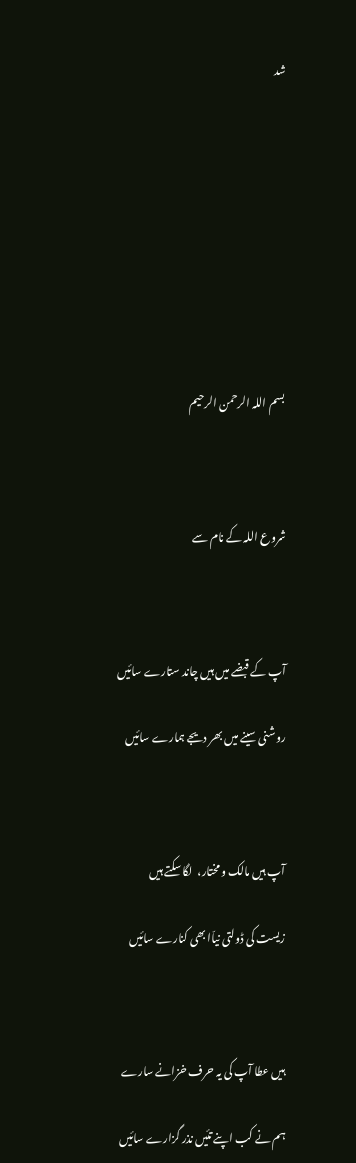شد









بسم اللہ الرحمن الرحیم



شروع اللہ کے نام سے



آپ کے قبضے میں ہیں چاند ستارے سائیں

روشنی سینے میں بھر دیجے ہمارے سائیں



آپ ہیں مالک و مختار،  لگا سکتے ہیں

زیست کی ڈولتی نیاّا بھی کنارے سائیں



ہیں عطا آپ کی یہ حرف خزانے سارے

ہم نے کب اپنے تئیں نذر گزارے سائیں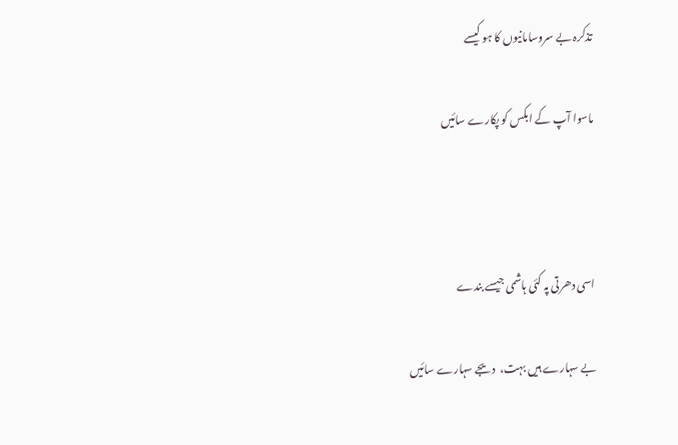تذکرہ بے سروسامانیوں کا ہو کیسے

ماسوا آپ کے ابکس کو پکارے سائیں



اسی دھرتی پہ کئی ہاشمی جیسے بندے

بے سہارے ہیں بہت،  دیجے سہارے سائیں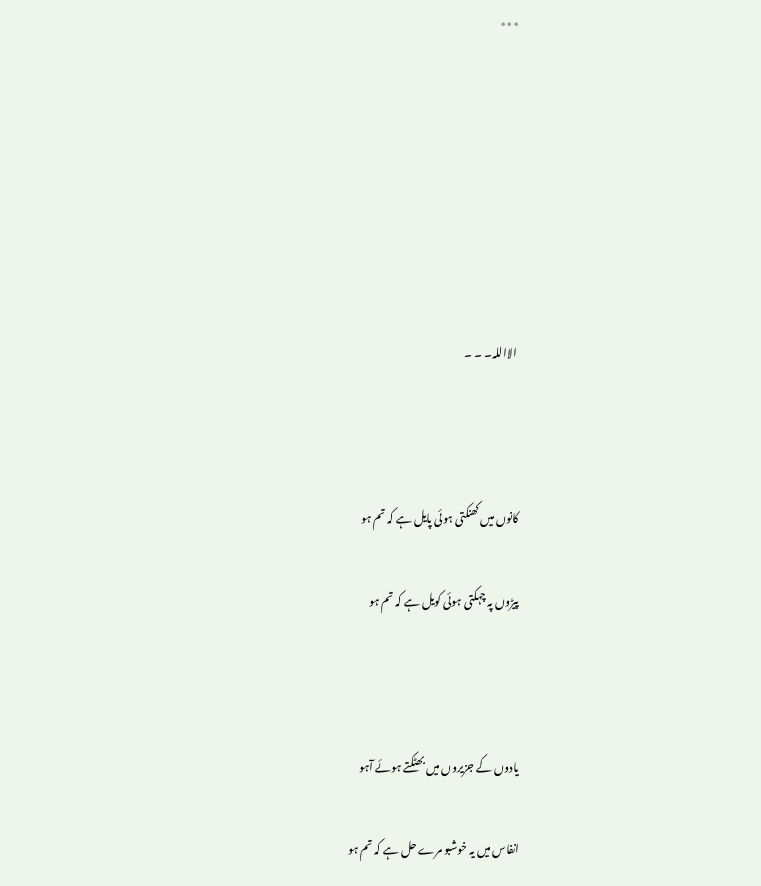٭٭٭







 الااللہ۔ ۔ ۔



کانوں میں کھنکتی ہوئی پایل ہے کہ تم ہو

پیڑوں پہ چہکتی ہوئی کویل ہے کہ تم ہو



یادوں کے جزیروں میں بھٹکتے ہوئے آہو

انفاس میں یہ خوشبو مرے حل ہے کہ تم ہو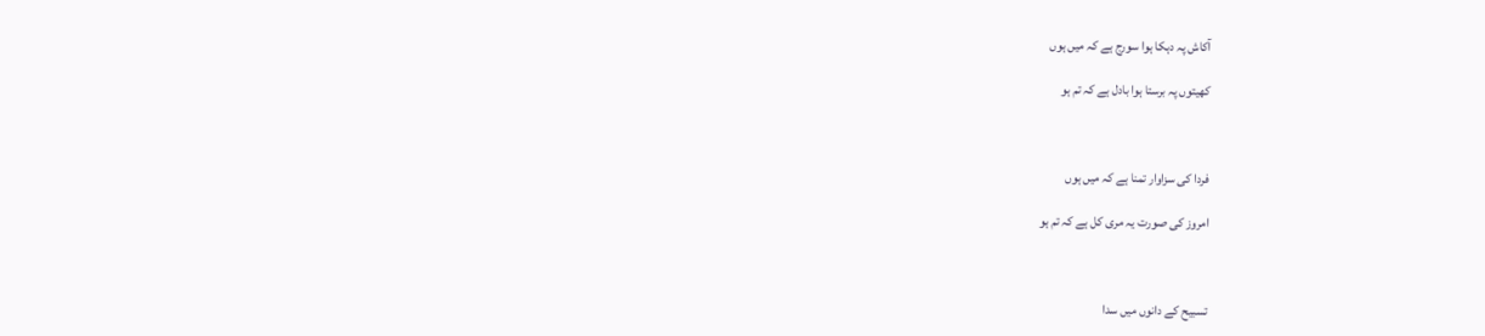آکاش پہ دہکا ہوا سورج ہے کہ میں ہوں

کھیتوں پہ برستا ہوا بادل ہے کہ تم ہو



فردا کی سزاوار تمنا ہے کہ میں ہوں

امروز کی صورت یہ مری کل ہے کہ تم ہو



تسبیح کے دانوں میں سدا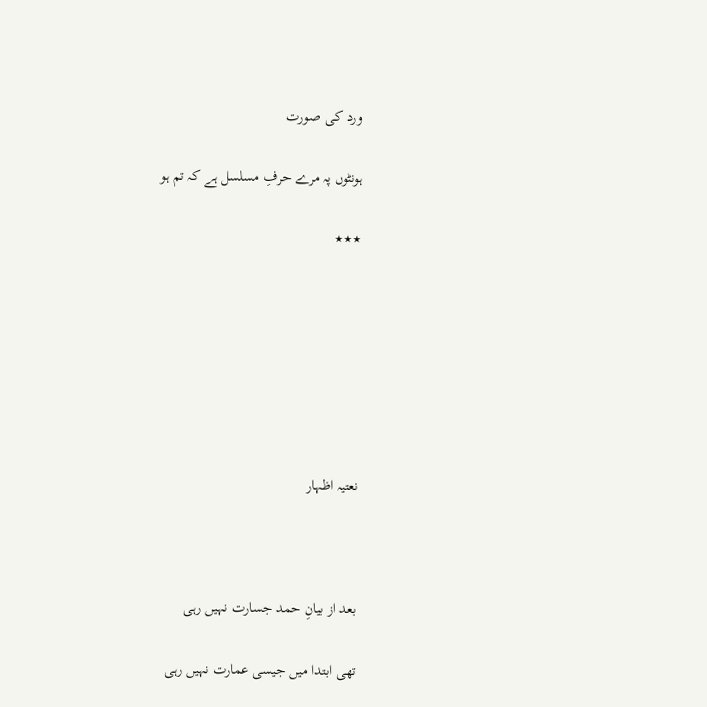ورد کی صورت

ہونٹوں پہ مرے حرفِ مسلسل ہے کہ تم ہو

٭٭٭







نعتیہ اظہار



بعد از بیانِ حمد جسارت نہیں رہی

تھی ابتدا میں جیسی عمارت نہیں رہی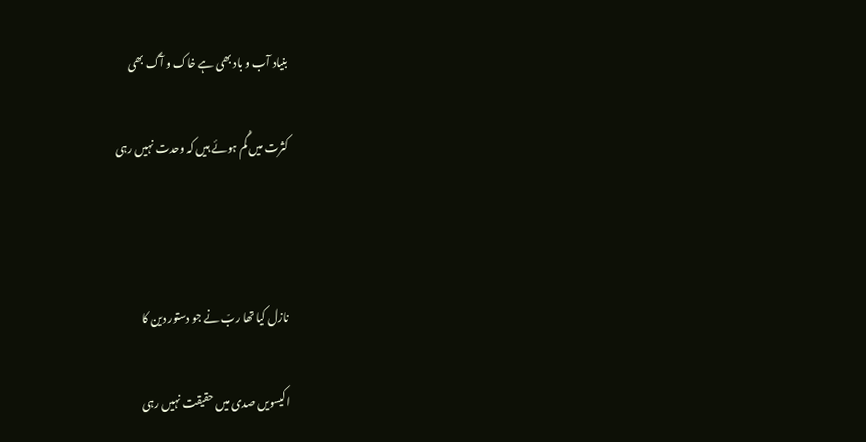بنیاد آب و باد بھی ہے خاک و آگ بھی

کثرت میں گُم ہوئے ہیں کہ وحدت نہیں رہی



نازل کیا تھا ربّ نے جو دستور دین کا

اکیسویں صدی میں حقیقت نہیں رہی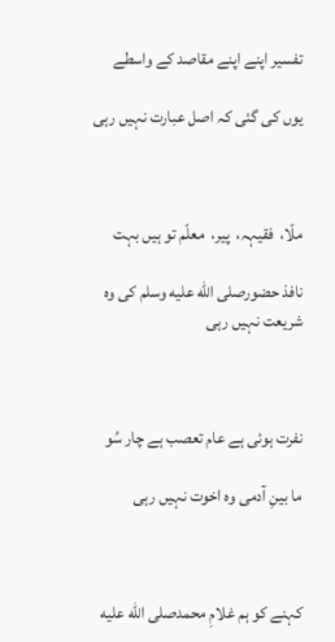تفسیر اپنے اپنے مقاصد کے واسطے

یوں کی گئی کہ اصل عبارت نہیں رہی



ملّا،  فقیہہ،  پیر،  معلّم تو ہیں بہت

نافذ حضورصلى الله عليه وسلم کی وہ شریعت نہیں رہی



نفرت ہوئی ہے عام تعصب ہے چار سُو

ما بینِ آدمی وہ اخوت نہیں رہی



کہنے کو ہم غلامِ محمدصلى الله عليه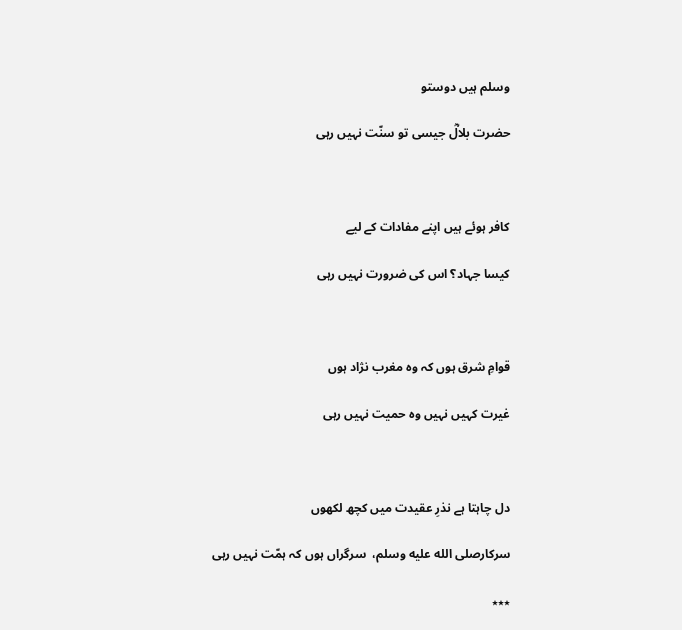وسلم ہیں دوستو

حضرت بلالؓ جیسی تو سنّت نہیں رہی



کافر ہوئے ہیں اپنے مفادات کے لیے

کیسا جہاد؟ اس کی ضرورت نہیں رہی



قوامِ شرق ہوں کہ وہ مغرب نژاد ہوں

غیرت کہیں نہیں وہ حمیت نہیں رہی



دل چاہتا ہے نذرِ عقیدت میں کچھ لکھوں

سرکارصلى الله عليه وسلم،  سرگراں ہوں کہ ہمّت نہیں رہی

٭٭٭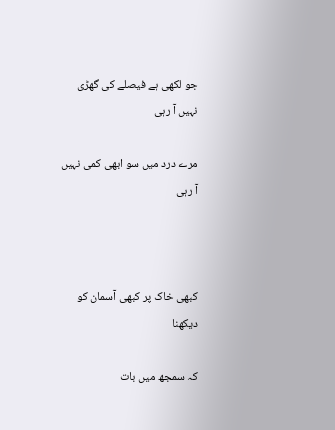جو لکھی ہے فیصلے کی گھڑی نہیں آ رہی

مرے درد میں سو ابھی کمی نہیں آ رہی



کبھی خاک پر کبھی آسمان کو دیکھنا

کہ سمجھ میں بات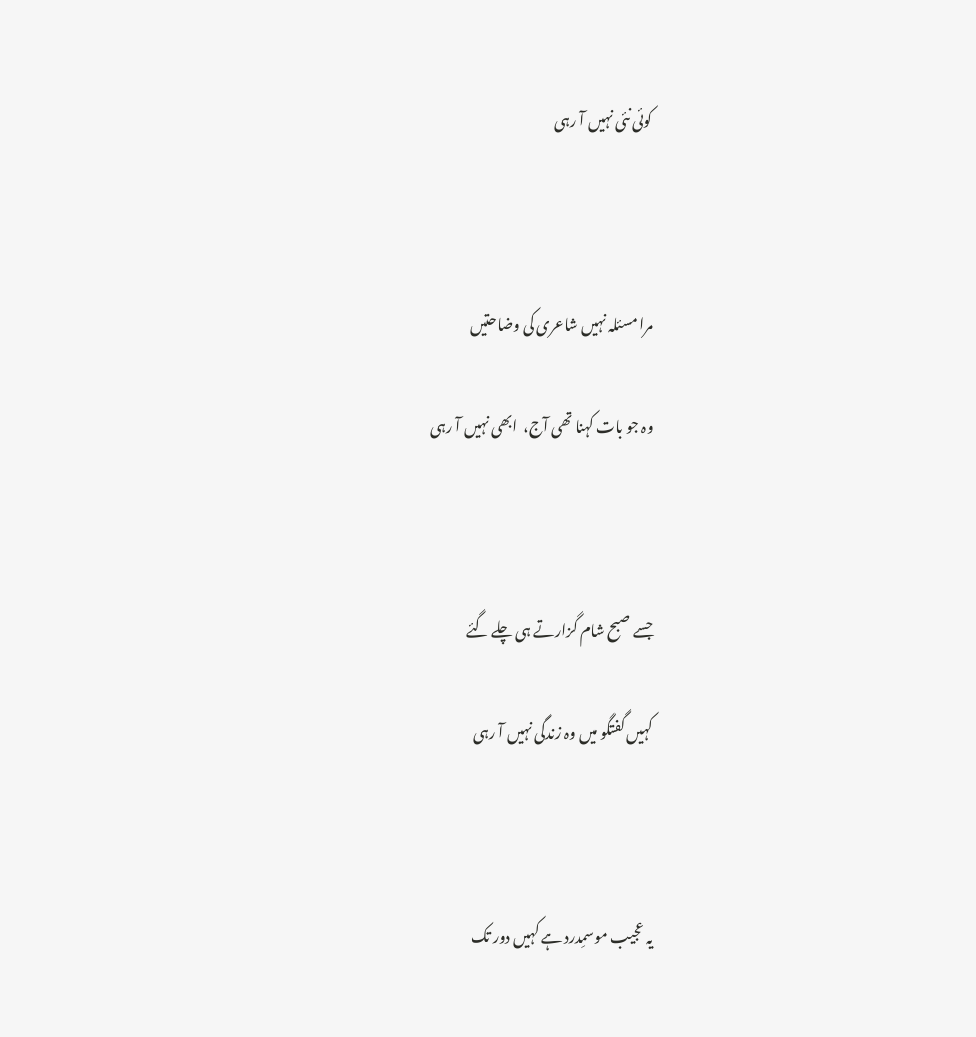کوئی نئی نہیں آ رہی



مرا مسئلہ نہیں شاعری کی وضاحتیں

وہ جو بات کہنا تھی آج،  ابھی نہیں آ رہی



جسے صبح شام گزارتے ہی چلے گئے

کہیں گفتگو میں وہ زندگی نہیں آ رہی



یہ عجیب موسمِدرد ہے کہیں دور تک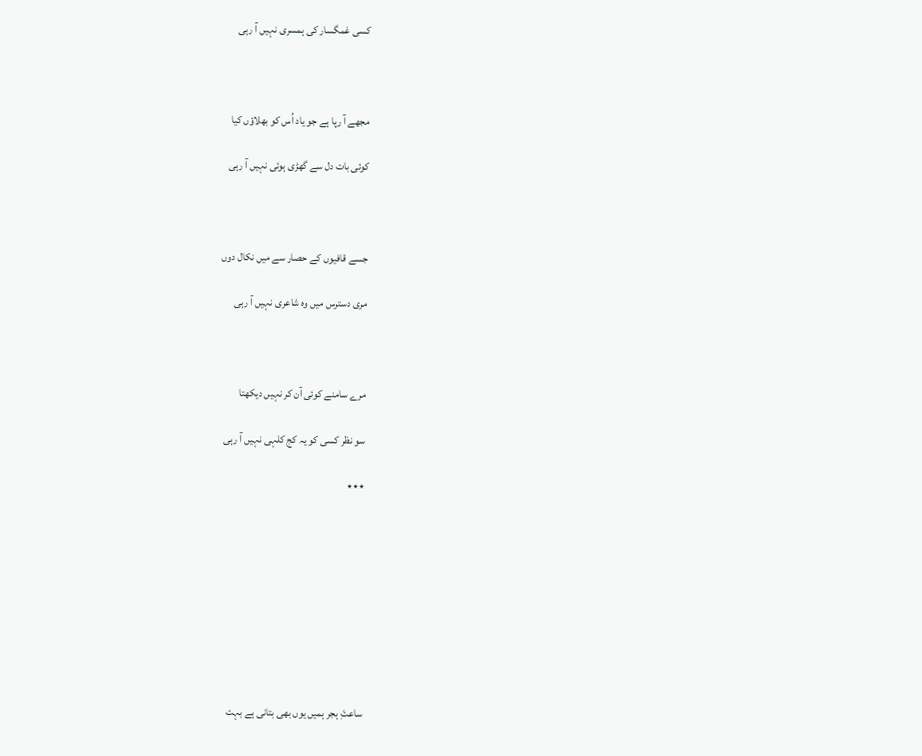کسی غمگسار کی ہمسری نہیں آ رہی



مجھے آ رپا ہے جو یاد اُس کو بھلاؤں کیا

کوئی بات دل سے گھڑی ہوئی نہیں آ رہی



جسے قافیوں کے حصار سے میں نکال دوں

مری دسترس میں وہ شاعری نہیں آ رہی



مرے سامنے کوئی آن کر نہیں دیکھتا

سو نظر کسی کو یہ کج کلہی نہیں آ رہی

٭٭٭









ساعتَِ ہجر ہمیں یوں بھی بتانی ہے بہت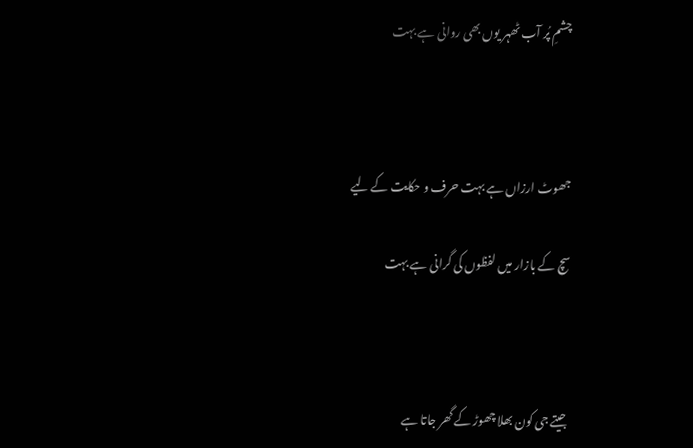چشمِ پُر آب ٹھہر یوں بھی روانی ہے بہت



جھوٹ ارزاں ہے بہت حرف و حکایت کے لیے

سچ کے بازار میں لفظوں کی گرانی ہے بہت



جیتے جی کون بھلا چھوڑ کے گھر جاتا ہے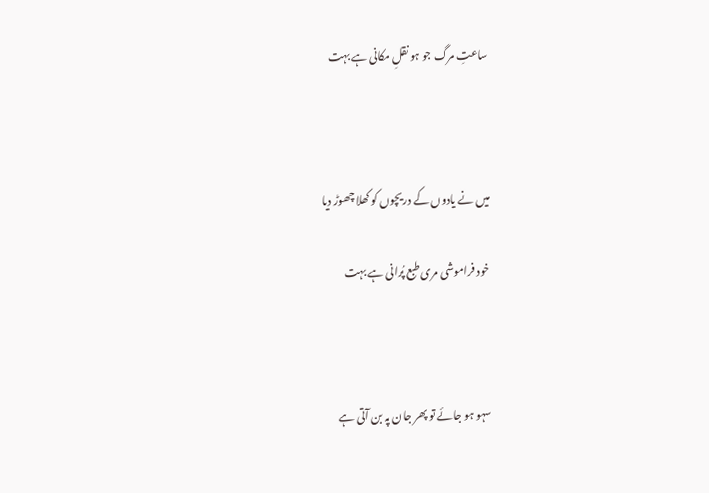ساعتِ مرگ جو ہو نقلِ مکانی ہے بہت



میں نے یادوں کے دریچوں کو کھلا چھوڑ دیا

خود فراموشی مری طبع پُرانی ہے بہت



سہو ہو جائے تو پھر جان پہ بن آتی ہے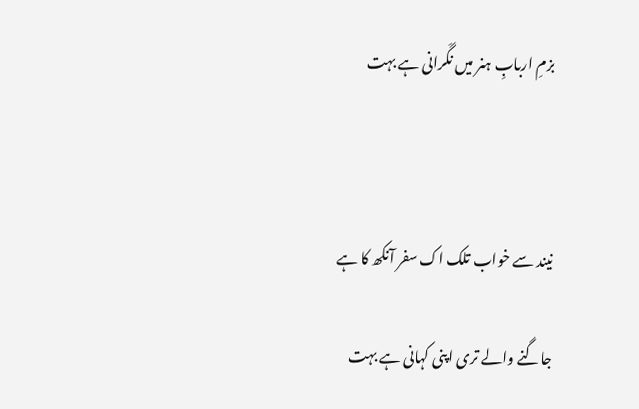بزمِ اربابِ ہنر میں نگَرانی ہے بہت



نیند سے خواب تلک اک سفر آنکھ کا ہے

جاگنے والے تری اپنی کہانی ہے بہت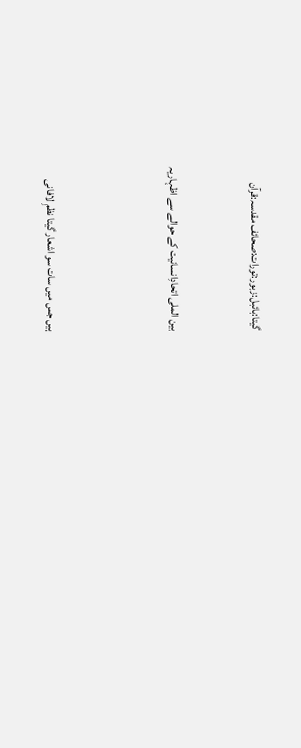گیتا:بائبل:زبور:تورات:صحائف مقدسہ:قرآن



بین الملی اتحادِانسانیت کے حوالے سے اظہاریہ





ہیں جس میں سات سو اشعار گیتا نظمِ لافانی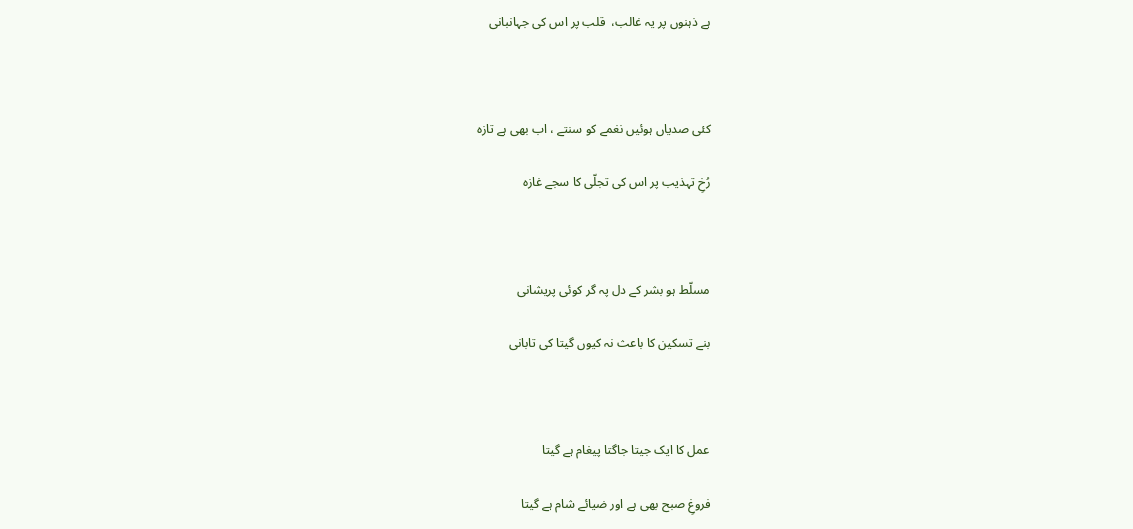ہے ذہنوں پر یہ غالب،  قلب پر اس کی جہانبانی



کئی صدیاں ہوئیں نغمے کو سنتے ، اب بھی ہے تازہ

رُخِ تہذیب پر اس کی تجلّی کا سجے غازہ



مسلّط ہو بشر کے دل پہ گر کوئی پریشانی

بنے تسکین کا باعث نہ کیوں گیتا کی تابانی



عمل کا ایک جیتا جاگتا پیغام ہے گیتا

فروغِ صبح بھی ہے اور ضیائے شام ہے گیتا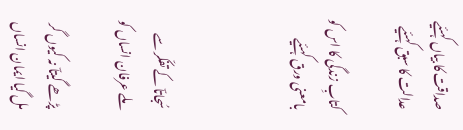صداقت کا بیاں کہئیے عدالت کا سبق کہئیے

کتابِ زندگی کا اس کو بامعنی ورق کہئیے



سُجاتاؔ کے تفکّر سے ملے عرفان انساں کو

پڑھے گیتاؔ نہ کیوں گر مل گیا ایمان انساں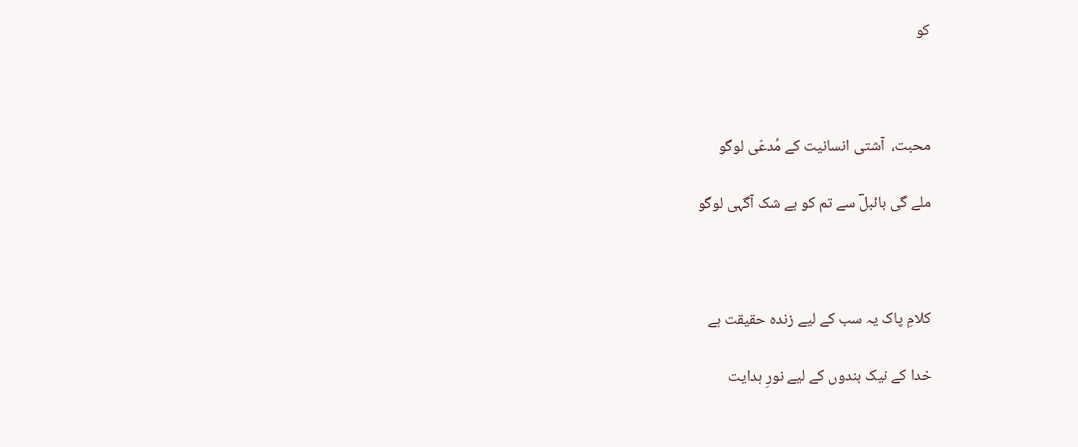کو



محبت،  آشتی انسانیت کے مُدعّی لوگو

ملے گی بائبلؔ سے تم کو بے شک آگہی لوگو



کلامِ پاک یہ سب کے لیے زندہ حقیقت ہے

خدا کے نیک بندوں کے لیے نورِ ہدایت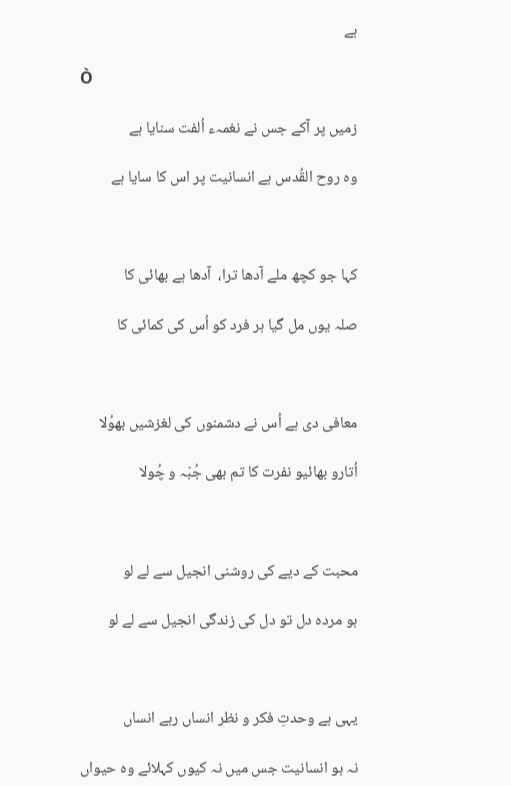ہے

Ò

زمیں پر آکے جس نے نغمہء اُلفت سنایا ہے

وہ روح القُدس ہے انسانیت پر اس کا سایا ہے



کہا جو کچھ ملے آدھا ترا،  آدھا ہے بھائی کا

صلہ یوں مل گیا ہر فرد کو اُس کی کمائی کا



معافی دی ہے اُس نے دشمنوں کی لغزشیں بھوُلا

اُتارو بھائیو نفرت کا تم بھی جُبّہ و چُولا



محبت کے دیے کی روشنی انجیل سے لے لو

ہو مردہ دل تو دل کی زندگی انجیل سے لے لو



یہی ہے وحدتِ فکر و نظر انساں رہے انساں

نہ ہو انسانیت جس میں نہ کیوں کہلائے وہ حیواں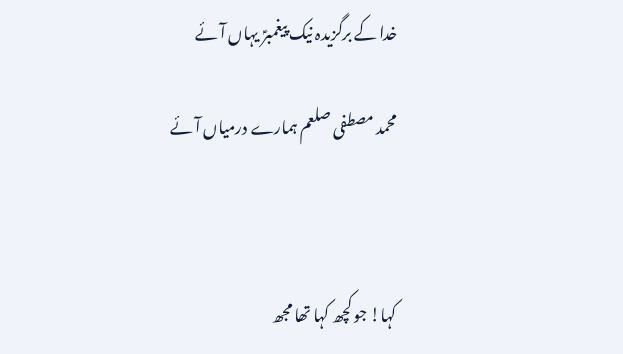خدا کے برگزیدہ نیک پیغمبرؑ یہاں آئے

محمد مصطفی صلعم ہمارے درمیاں آئے



کہا! جو کچھ کہا تھا مجھ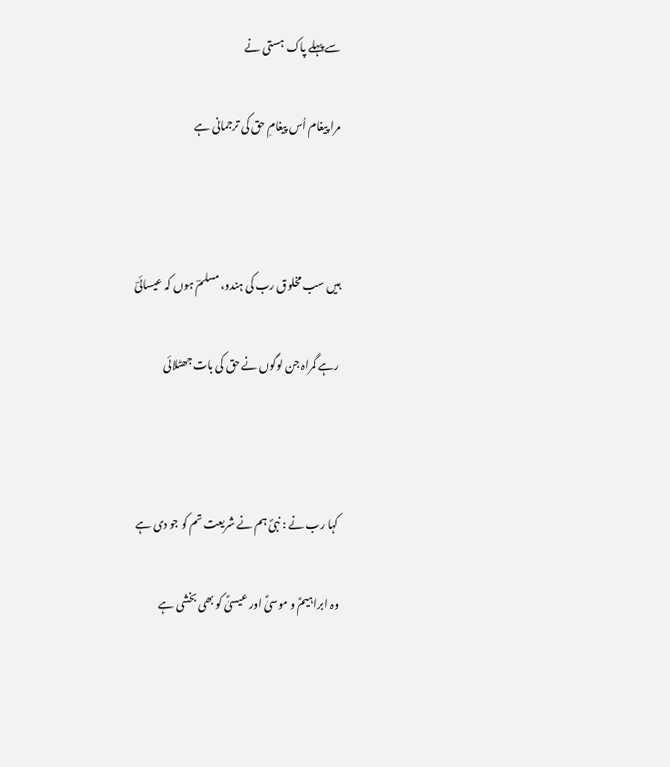سے پہلے پاک ہستی نے

مرا پیغام اُس پیغامِ حق کی ترجمانی ہے



ہیں سب مخلوق رب کی ہندو، مسلمؔ ہوں کہ عیسائیؔ

رہے گمراہ جن لوگوں نے حق کی بات جھٹلائی



کہا رب نے : نبیؐ ہم نے شریعت تم کو جو دی ہے

وہ ابراہیمؑ و موسیٰؑ اور عیسیٰؑ کو بھی بخشی ہے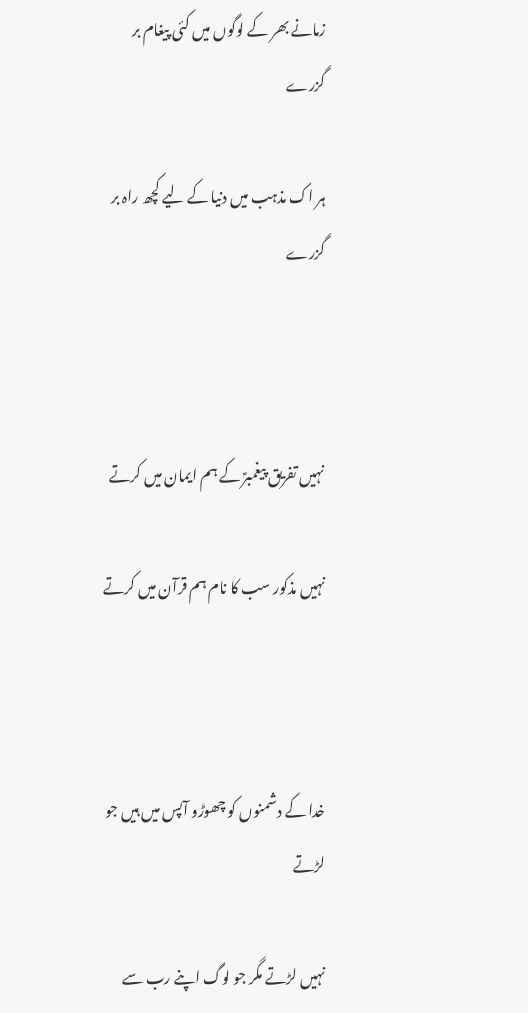زمانے بھر کے لوگوں میں کئی پیغام بر گزرے

ہر اک مذہب میں دنیا کے لیے کچھ راہ بر گزرے



نہیں تفریق پیغمبرؑ کے ہم ایمان میں کرتے

نہیں مذکور سب کا نام ہم قرآن میں کرتے



خدا کے دشمنوں کو چھوڑو آپس میں ہیں جو لڑتے

نہیں لڑتے مگر جو لوگ اپنے رب سے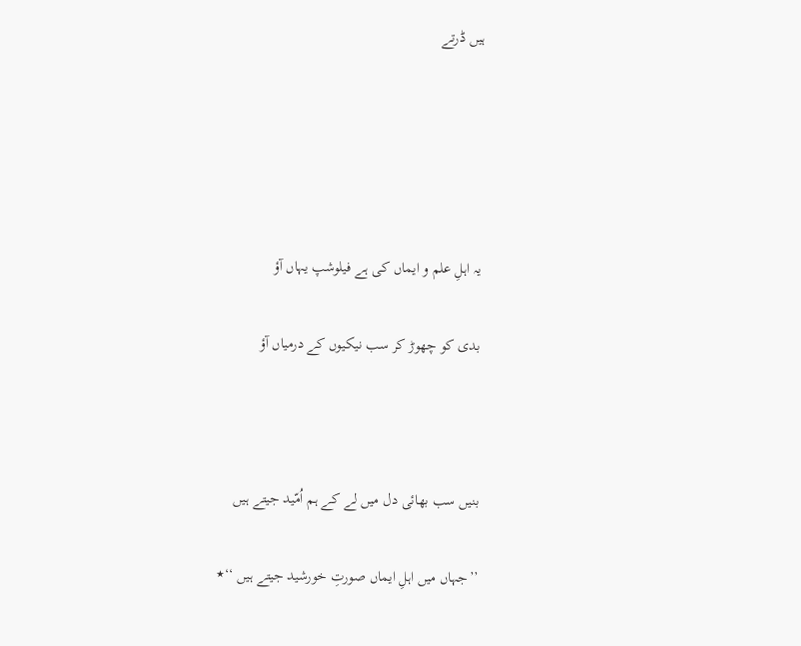ہیں ڈرتے





یہ اہلِ علم و ایماں کی ہے فیلوشپ یہاں آؤ

بدی کو چھوڑ کر سب نیکیوں کے درمیاں آؤ



بنیں سب بھائی دل میں لے کے ہم اُمّید جیتے ہیں

’’جہاں میں اہلِ ایماں صورتِ خورشید جیتے ہیں ‘‘٭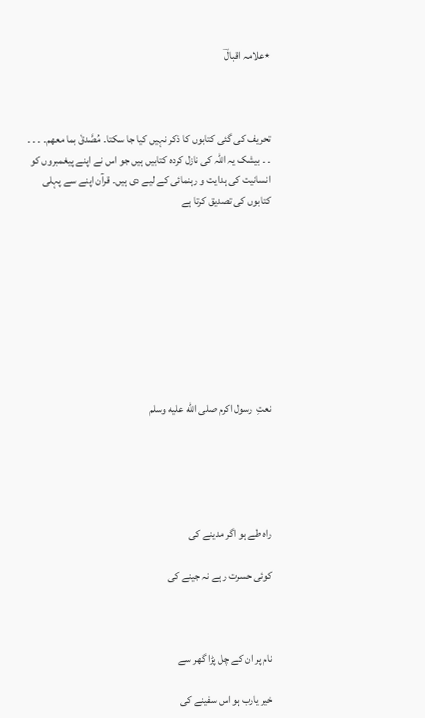٭علامہ اقبالؔ



تحریف کی گئی کتابوں کا ذکر نہیں کیا جا سکتا۔ مُصَّدقٗ بما معھم۔ ۔ ۔ ۔ ۔ ۔ بیشک یہ اللہ کی نازل کردہ کتابیں ہیں جو اس نے اپنے پیغمبروں کو انسانیت کی ہدایت و رہنمائی کے لیے دی ہیں۔ قرآن اپنے سے پہلی کتابوں کی تصدیق کرتا ہے









نعتِ  رسول اکرم صلى الله عليه وسلم





راہ طے ہو اگر مدینے کی

کوئی حسرت رہے نہ جینے کی



نام پر ان کے چل پڑا گھر سے

خیر یارب ہو اس سفینے کی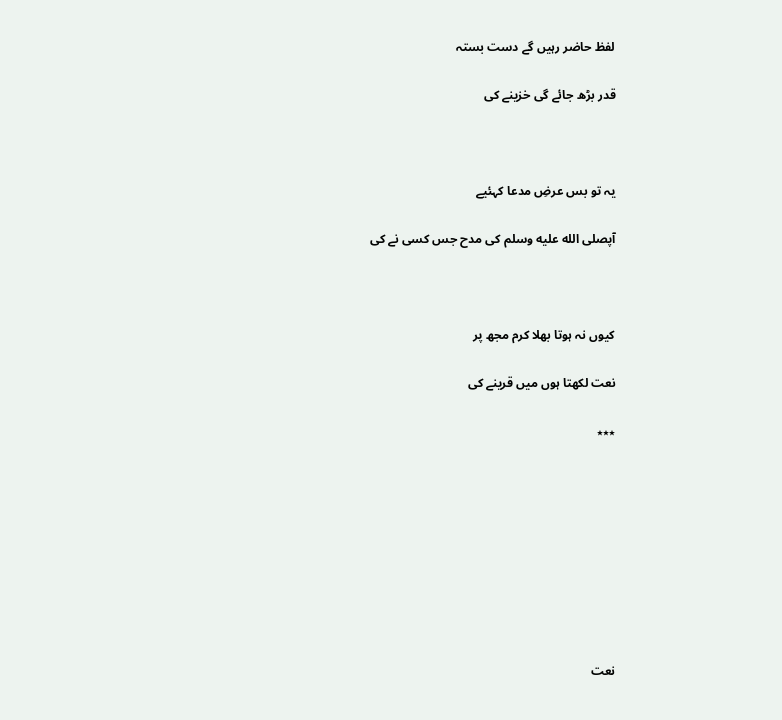لفظ حاضر رہیں گے دست بستہ

قدر بڑھ جائے گی خزینے کی



یہ تو بس عرضِ مدعا کہئیے

آپصلى الله عليه وسلم کی مدح جس کسی نے کی



کیوں نہ ہوتا بھلا کرم مجھ پر

نعت لکھتا ہوں میں قرینے کی

٭٭٭









نعت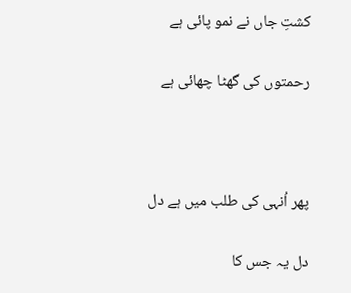کشتِ جاں نے نمو پائی ہے

رحمتوں کی گھٹا چھائی ہے



پھر اُنہی کی طلب میں ہے دل

دل یہ جس کا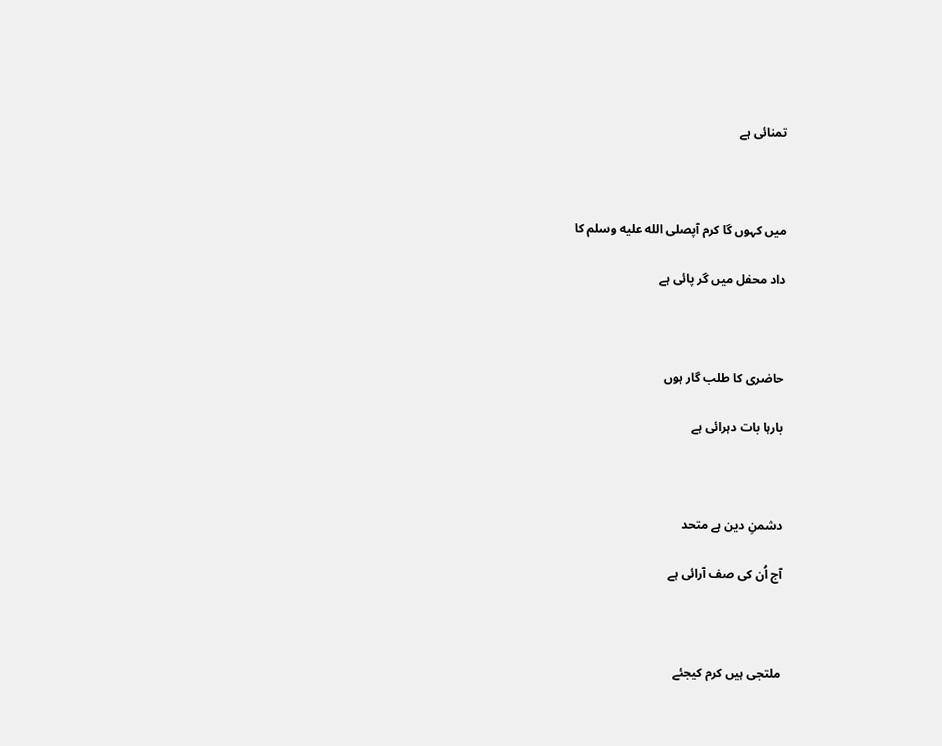تمنائی ہے



میں کہوں گا کرم آپصلى الله عليه وسلم کا

داد محفل میں گر پائی ہے



حاضری کا طلب گار ہوں

بارہا بات دہرائی ہے



دشمنِ دین ہے متحد

آج اُن کی صف آرائی ہے



ملتجی ہیں کرم کیجئے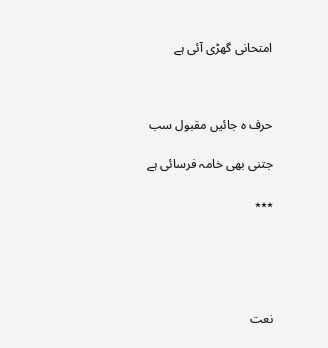امتحانی گھڑی آئی ہے



حرف ہ جائیں مقبول سب

جتنی بھی خامہ فرسائی ہے

٭٭٭





نعت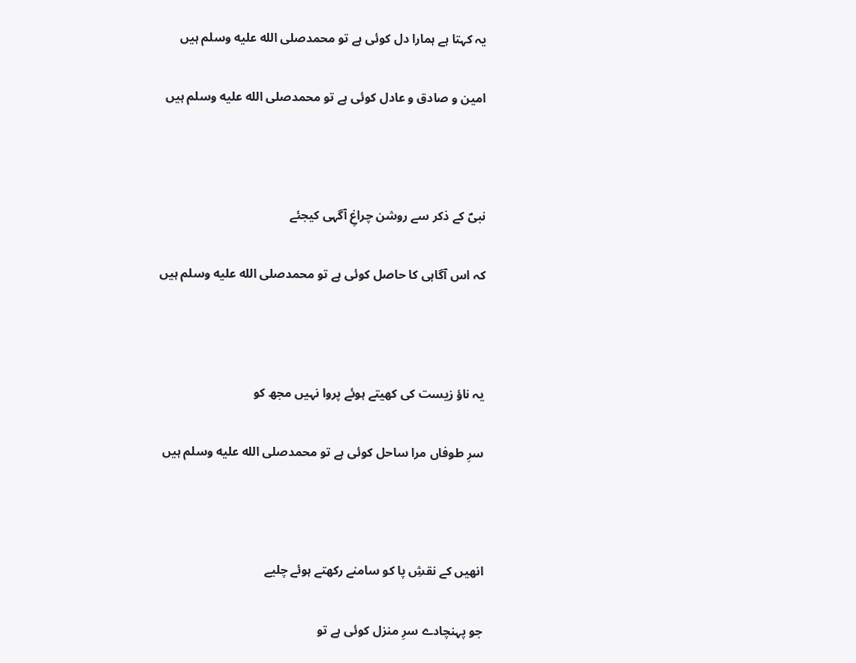یہ کہتا ہے ہمارا دل کوئی ہے تو محمدصلى الله عليه وسلم ہیں

امین و صادق و عادل کوئی ہے تو محمدصلى الله عليه وسلم ہیں



نبیؐ کے ذکر سے روشن چراغِ آگہی کیجئے

کہ اس آگاہی کا حاصل کوئی ہے تو محمدصلى الله عليه وسلم ہیں



یہ ناؤ زیست کی کھیتے ہوئے پروا نہیں مجھ کو

سرِ طوفاں مرا ساحل کوئی ہے تو محمدصلى الله عليه وسلم ہیں



انھیں کے نقشِ پا کو سامنے رکھتے ہوئے چلیے

جو پہنچادے سرِ منزل کوئی ہے تو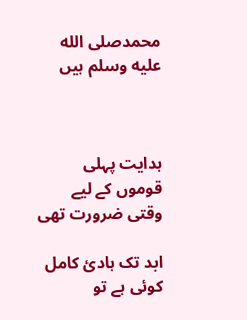محمدصلى الله عليه وسلم ہیں



ہدایت پہلی قوموں کے لیے وقتی ضرورت تھی

ابد تک ہادیٔ کامل کوئی ہے تو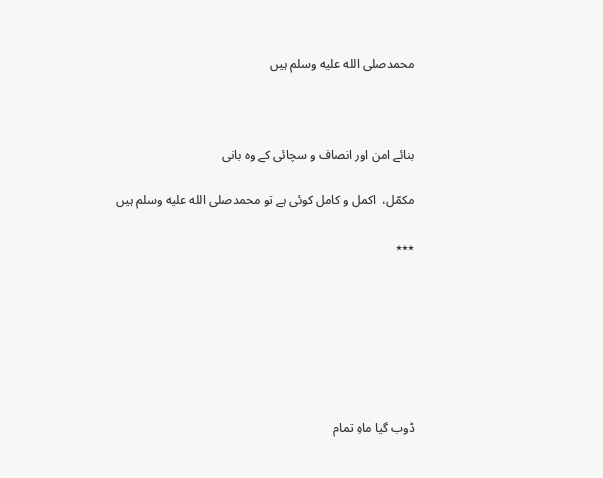محمدصلى الله عليه وسلم ہیں



بنائے امن اور انصاف و سچائی کے وہ بانی

مکمّل،  اکمل و کامل کوئی ہے تو محمدصلى الله عليه وسلم ہیں

٭٭٭







ڈوب گیا ماہِ تمام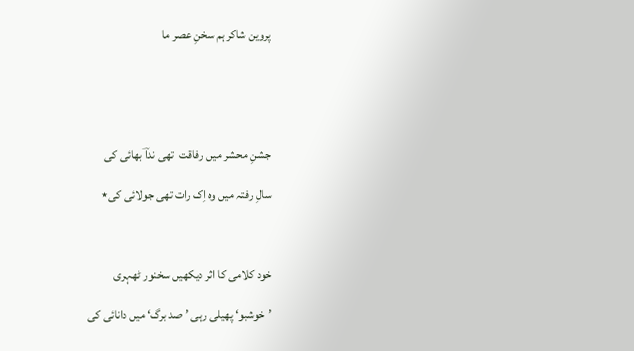پروین شاکر ہم سخنِ عصر ما





جشنِ محشر میں رفاقت  تھی نداؔ بھائی کی

سالِ رفتہ میں وہ اِک رات تھی جولائی کی٭



خود کلامی کا اثر دیکھیں سخنور ٹھہری

’خوشبو‘ پھیلی رہی ’ صد برگ‘ میں دانائی کی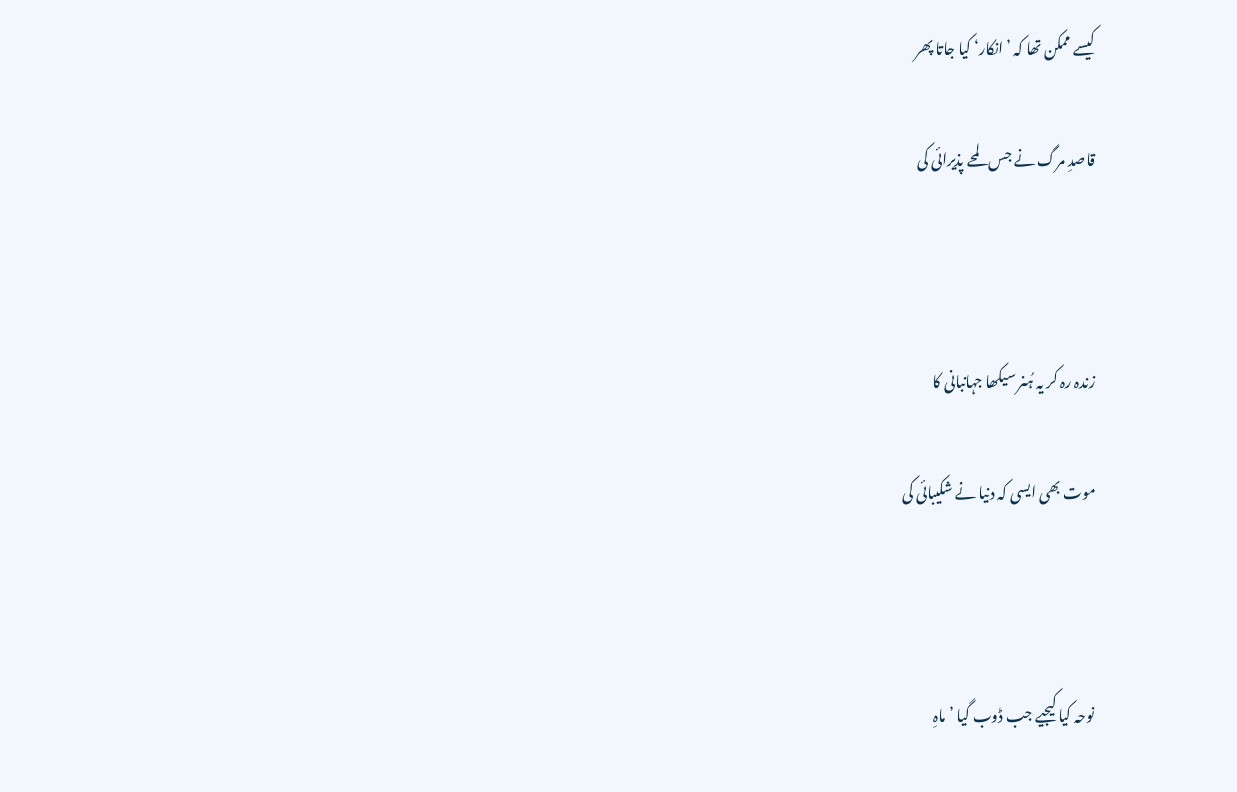کیسے ممکن تھا کہ ’انکار‘ کیا جاتا پھر

قاصدِ مرگ نے جس لمحے پذیرائی کی



زندہ رہ کر یہ ہُنر سیکھا جہانبانی کا

موت بھی ایسی کہ دنیا نے شکیبائی کی



نوحہ کیا کیجیے جب ڈوب گیا ’ماہِ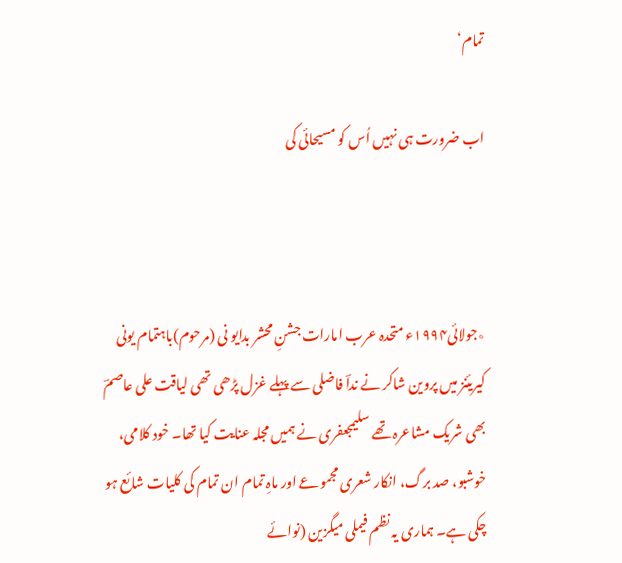تمام‘

اب ضرورت ہی نہیں اُس کو مسیحائی کی



٭جولائی۱۹۹۴ء متحدہ عرب امارات جشنِ محشر بدایو نی (مرحوم)باہتمام یونی کیریئنز میں پروین شاکر نے نداؔ فاضلی سے پہلے غزل پڑھی تھی لیاقت علی عاصمؔ بھی شریک مشاعرہ تھے سلیمجعفری نے ہمیں مجلہ عنایت کیا تھا۔ خود کلامی، خوشبو، صد برگ، انکار شعری مجموعے اور ماہِ تمام ان تمام کی کلیات شائع ہو چکی ہے۔ ہماری یہ نظم فیملی میگزین (نوائے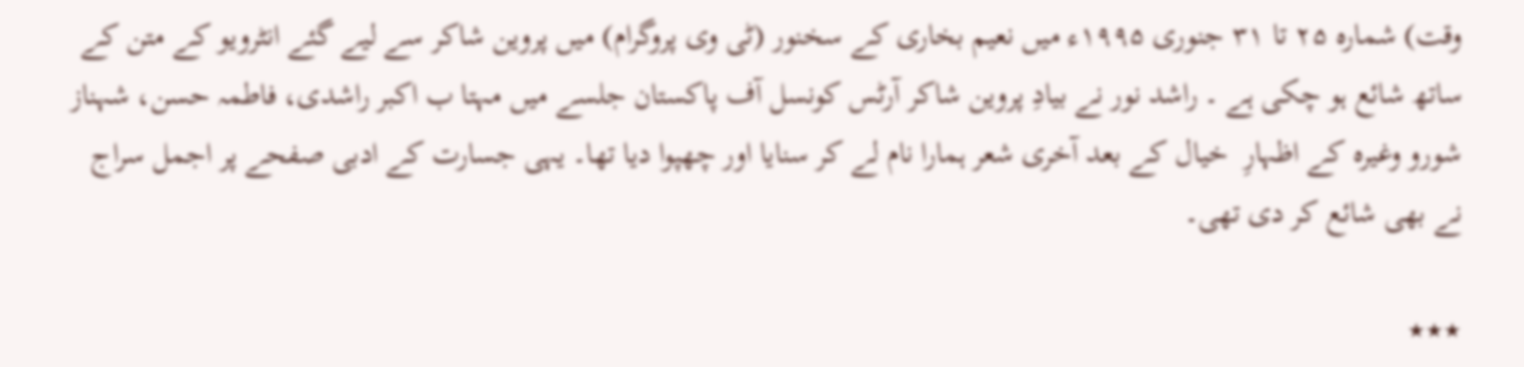وقت) شمارہ ۲۵ تا ۳۱ جنوری ۱۹۹۵ء میں نعیم بخاری کے سخنور (ٹی وی پروگرام) میں پروین شاکر سے لیے گئے انٹرویو کے متن کے ساتھ شائع ہو چکی ہے ۔ راشد نور نے بیادِ پروین شاکر آرٹس کونسل آف پاکستان جلسے میں مہتا ب اکبر راشدی، فاطمہ حسن، شہناز شورو وغیرہ کے اظہارِ  خیال کے بعد آخری شعر ہمارا نام لے کر سنایا اور چھپوا دیا تھا۔ یہی جسارت کے ادبی صفحے پر اجمل سراج نے بھی شائع کر دی تھی۔

٭٭٭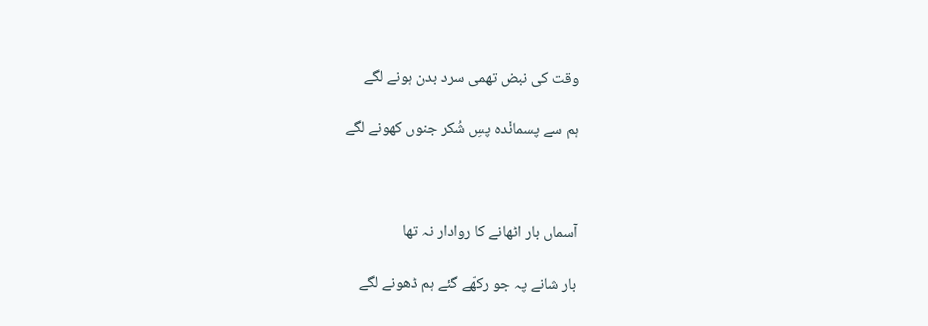وقت کی نبض تھمی سرد بدن ہونے لگے

ہم سے پسمانٗدہ پسِ شُکر جنوں کھونے لگے



آسماں بار اٹھانے کا روادار نہ تھا

بار شانے پہ جو رکھّے گئے ہم ڈھونے لگے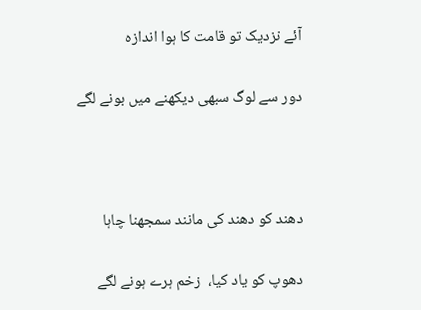آئے نزدیک تو قامت کا ہوا اندازہ

دور سے لوگ سبھی دیکھنے میں بونے لگے



دھند کو دھند کی مانند سمجھنا چاہا

دھوپ کو یاد کیا،  زخم ہرے ہونے لگے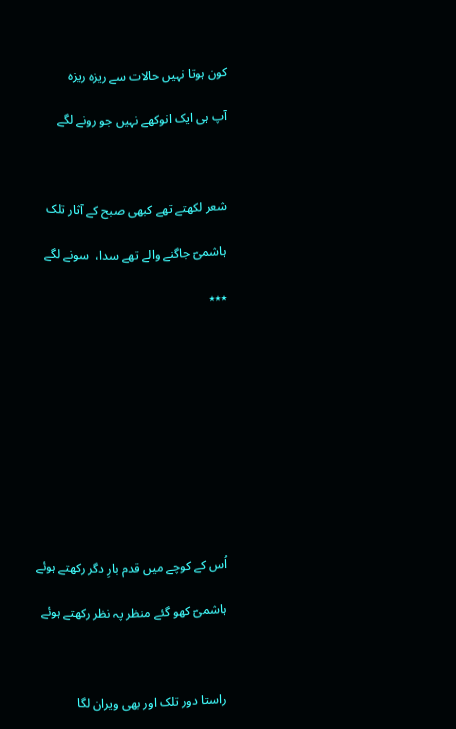کون ہوتا نہیں حالات سے ریزہ ریزہ

آپ ہی ایک انوکھے نہیں جو رونے لگے



شعر لکھتے تھے کبھی صبح کے آثار تلک

ہاشمیؔ جاگنے والے تھے سدا،  سونے لگے

٭٭٭











اُس کے کوچے میں قدم بارِ دگر رکھتے ہوئے

ہاشمیؔ کھو گئے منظر پہ نظر رکھتے ہوئے



راستا دور تلک اور بھی ویران لگا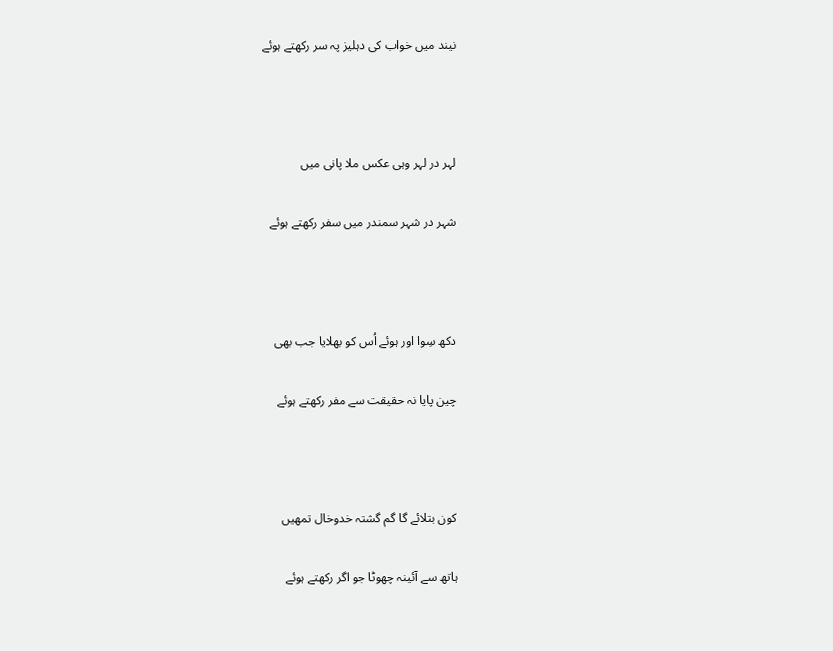نیند میں خواب کی دہلیز پہ سر رکھتے ہوئے



لہر در لہر وہی عکس ملا پانی میں

شہر در شہر سمندر میں سفر رکھتے ہوئے



دکھ سِوا اور ہوئے اُس کو بھلایا جب بھی

چین پایا نہ حقیقت سے مفر رکھتے ہوئے



کون بتلائے گا گم گشتہ خدوخال تمھیں

ہاتھ سے آئینہ چھوٹا جو اگر رکھتے ہوئے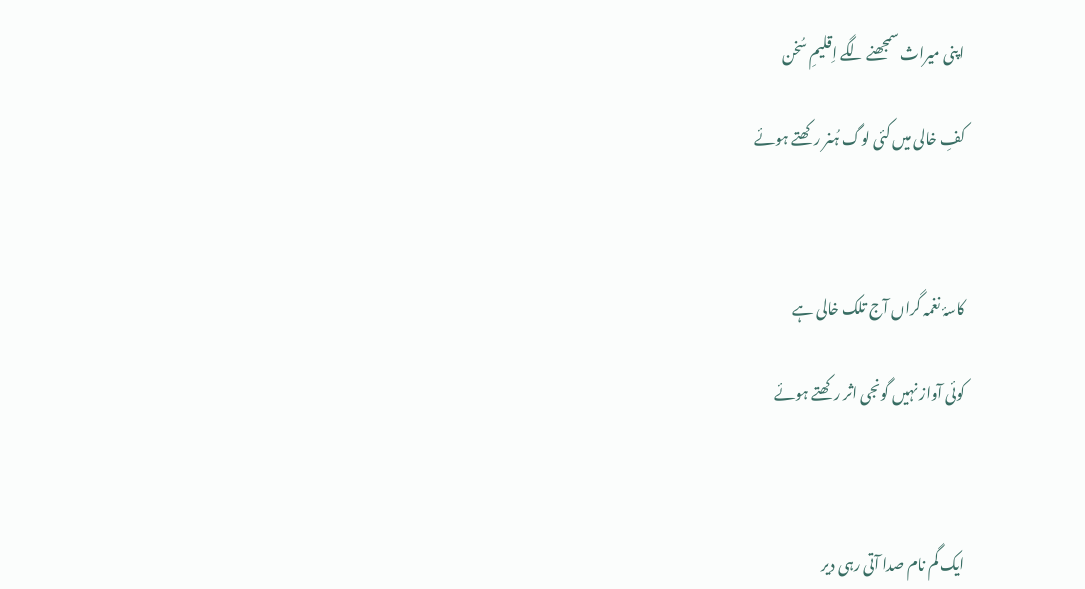اپنی میراث سمجھنے لگے اِقلیمِ سُخن

کفِ خالی میں کئی لوگ ہُنر رکھتے ہوئے



کاسۂ نغمہ گراں آج تلک خالی ہے

کوئی آواز نہیں گونجی اثر رکھتے ہوئے



ایک گم نام صدا آتی رہی دیر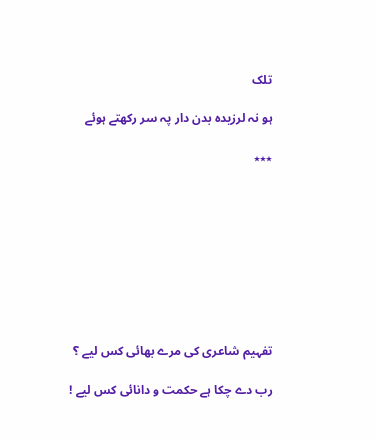تلک

ہو نہ لرزیدہ بدن دار پہ سر رکھتے ہوئے

٭٭٭









تفہیم شاعری کی مرے بھائی کس لیے ؟

رب دے چکا ہے حکمت و دانائی کس لیے !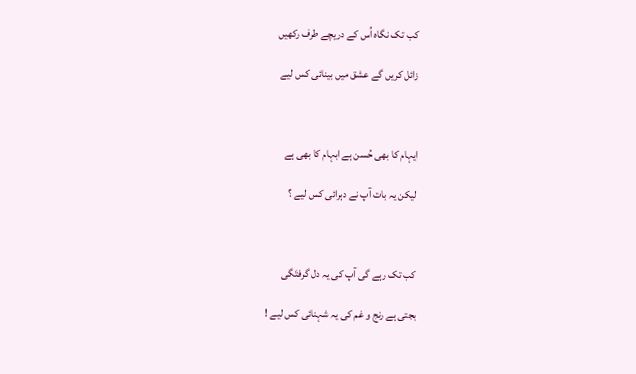کب تک نگاہ اُس کے دریچے طرف رکھیں

زائل کریں گے عشق میں بینائی کس لیے



ایہام کا بھی حُسن ہے ابہام کا بھی ہے

لیکن یہ بات آپ نے دہرائی کس لیے ؟



کب تک رہے گی آپ کی یہ دل گرفتَگی

بجتی ہے رنج و غم کی یہ شہنائی کس لیے !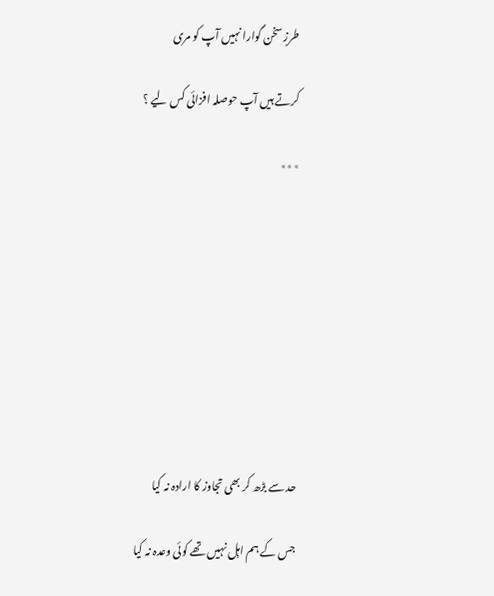طرزِ سخن گوارا نہیں آپ کو مری

کرتے ہیں آپ حوصلہ افزائی کس لیے ؟

٭٭٭









حد سے بڑھ کر بھی تجاوز کا ارادہ نہ کیا

جس کے ہم اہِل نہیں تھے کوئی وعدہ نہ کیا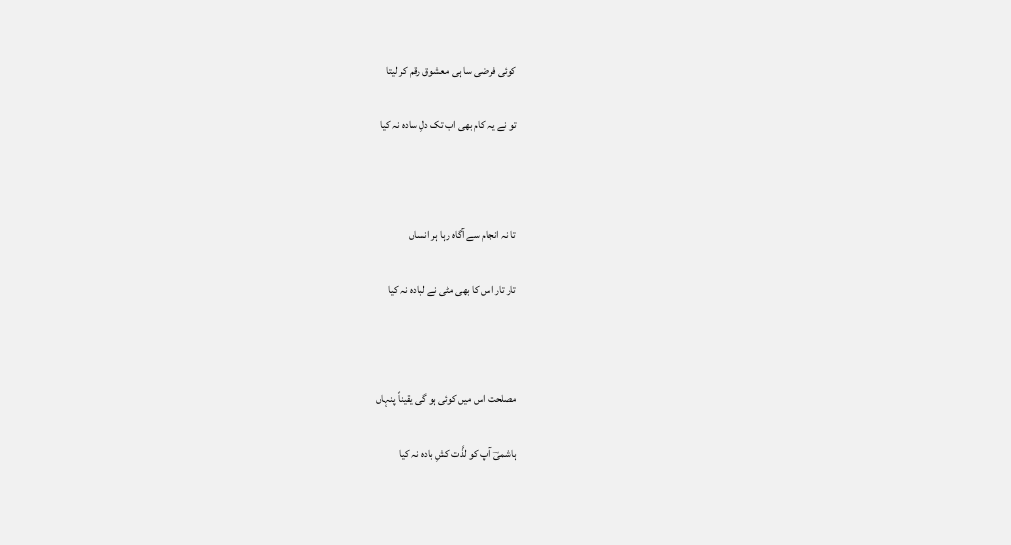کوئی فرضی سا ہی معشوق رقم کر لیتا

تو نے یہ کام بھی اب تک دلِ سادہ نہ کیا



تا نہ انجام سے آگاہ رہا ہر انساں

تار تار اس کا بھی مٹی نے لبادہ نہ کیا



مصلحت اس میں کوئی ہو گی یقیناً پنہاں

ہاشمیؔ آپ کو لذَّت کشِ بادہ نہ کیا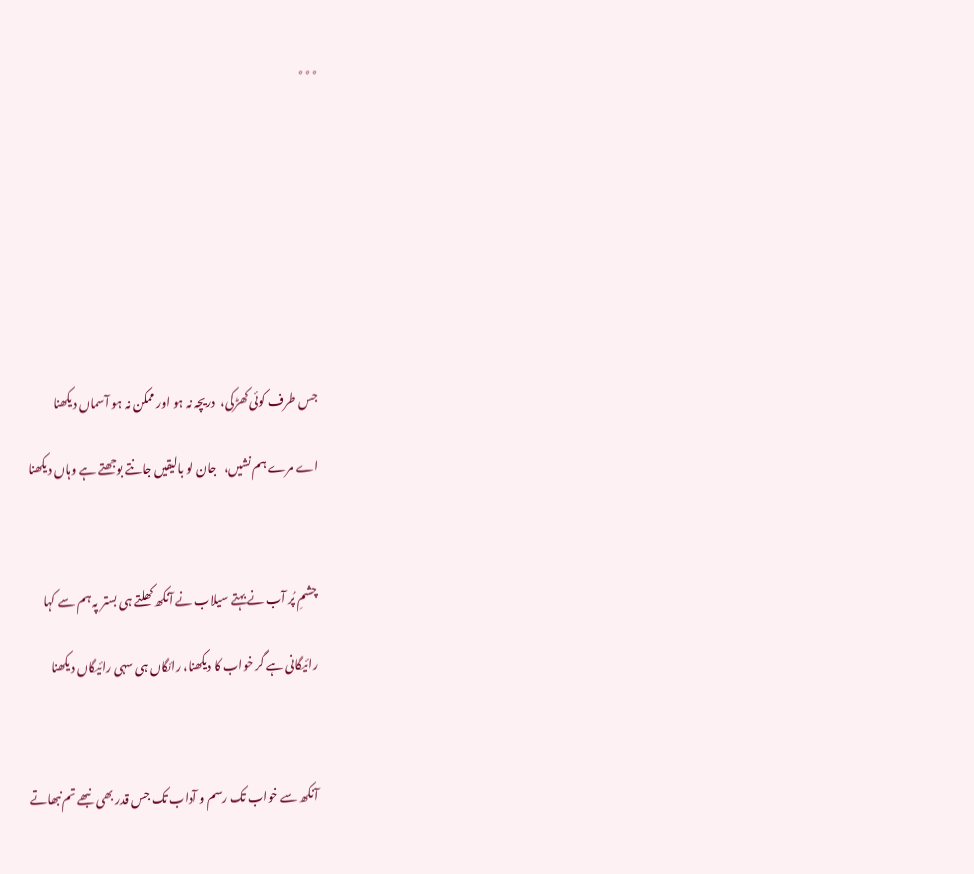٭٭٭









جس طرف کوئی کھڑکی،  دریچہ نہ ہو اور ممکن نہ ہو آسماں دیکھنا

اے مرے ہم نشیں،   جان لو بالیقیں جانتے بوجھتے ہے وہاں دیکھنا



چشمِ پُر آب نے بہتے سیلاب نے آنکھ کھلتے ہی بستر پہ ہم سے کہا

رائیگانی ہے گر خواب کا دیکھنا، رائگاں ہی سہی رائیگاں دیکھنا



آنکھ سے خواب تک رسم و آداب تک جس قدر بھی نبھے تم نبھاتے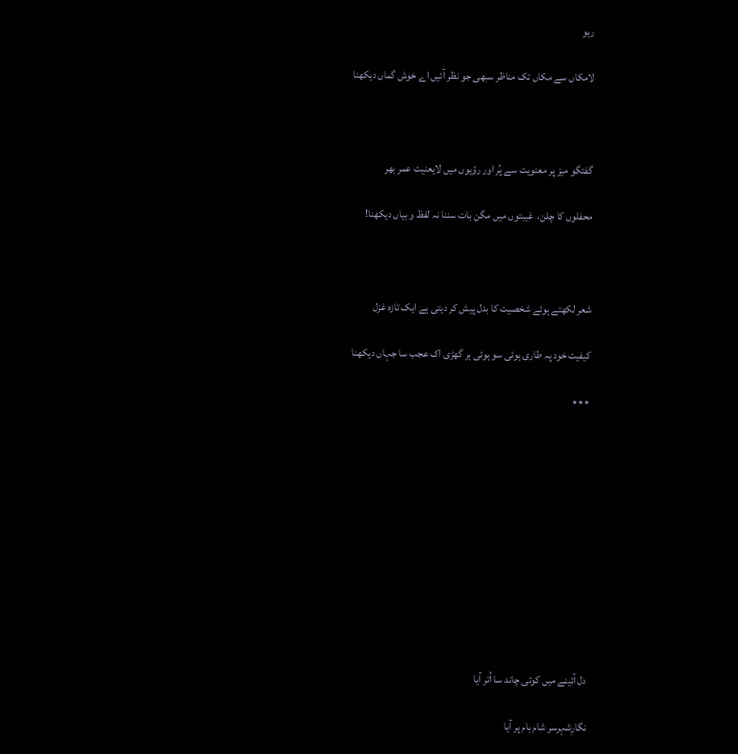رہو

لامکاں سے مکاں تک مناظر سبھی جو نظر آئیں اے خوش گماں دیکھنا



گفتگو میز پر معنویت سے پُر اور روّیوں میں لایعنیت عمر بھر

محفلوں کا چلن،  غیبتوں میں مگن بات سننا نہ لفظ و بیاں دیکھنا!



شعر لکھتے ہوئے شخصیت کا بدل پیش کر دیتی ہے ایک تازہ غزل

کیفیت خود پہ طاری ہوئی سو ہوئی ہر گھڑی اک عجب سا جہاں دیکھنا

٭٭٭











دل آئینے میں کوئی چاند سا اُتر آیا

نگارِشہرسر شام بام پر آیا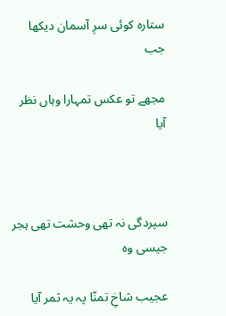ستارہ کوئی سرِ آسمان دیکھا جب

مجھے تو عکس تمہارا وہاں نظر آیا



سپردگی نہ تھی وحشت تھی ہجر جیسی وہ

عجیب شاخِ تمنّا پہ یہ ثمر آیا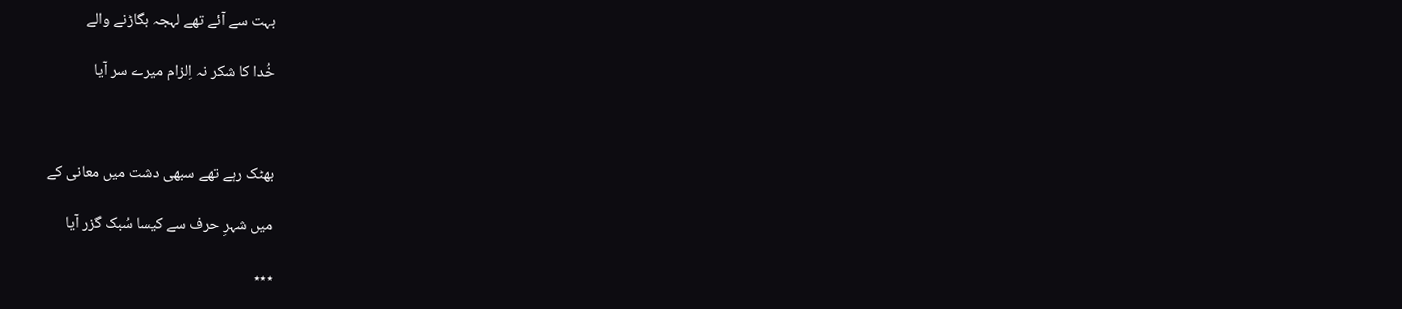بہت سے آئے تھے لہجہ بگاڑنے والے

خُدا کا شکر نہ اِلزام میرے سر آیا



بھٹک رہے تھے سبھی دشت میں معانی کے

میں شہرِ حرف سے کیسا سُبک گزر آیا

٭٭٭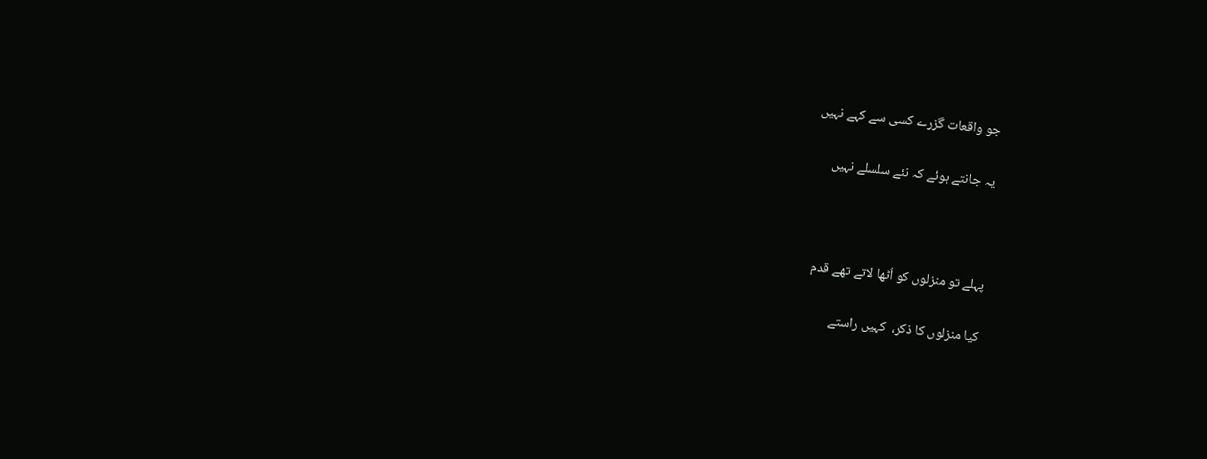جو واقعات گزرے کسی سے کہے نہیں

یہ جانتے ہوئے کہ نئے سلسلے نہیں



پہلے تو منزلوں کو اُٹھا لاتے تھے قدم

کیا منزلوں کا ذکر،  کہیں راستے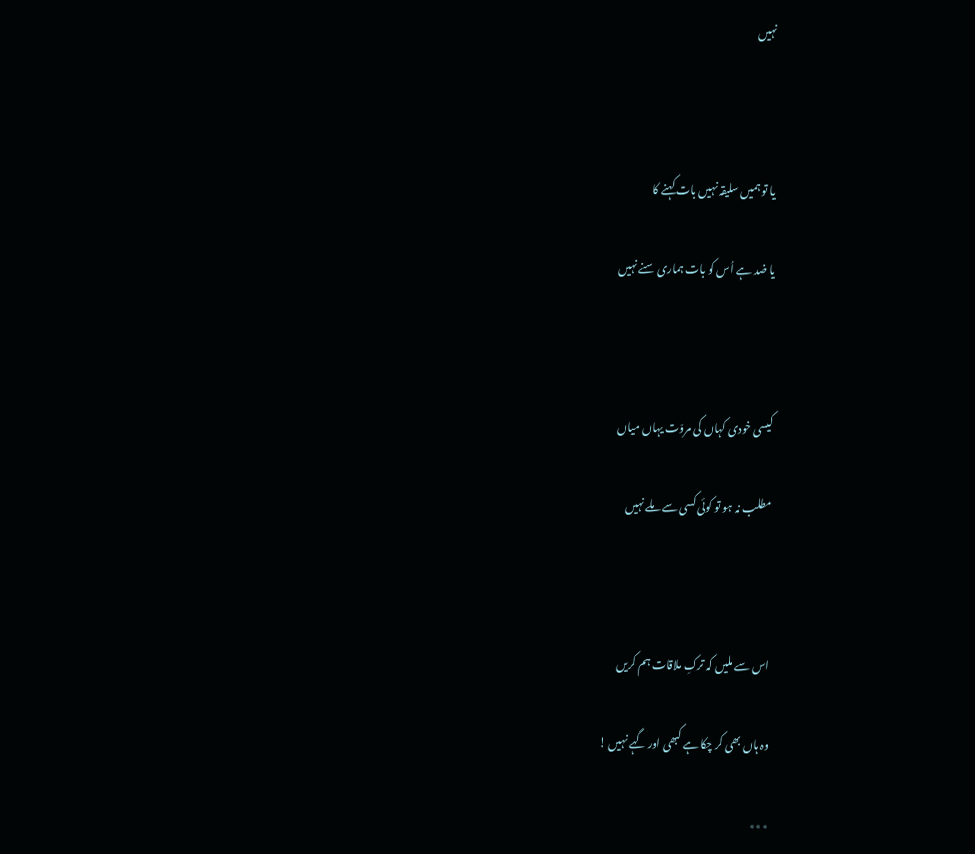نہیں



یا تو ہمیں سلیقہ نہیں بات کہنے کا

یا ضد ہے اُس کو بات ہماری سنے نہیں



کیسی خودی کہاں کی مروّت یہاں میاں

مطلب نہ ہو تو کوئی کسی سے ملے نہیں



اس سے ملیں کہ ترکِ ملاقات ہم کریں

وہ ہاں بھی کر چکا ہے کبھی اور گہے نہیں !

٭٭٭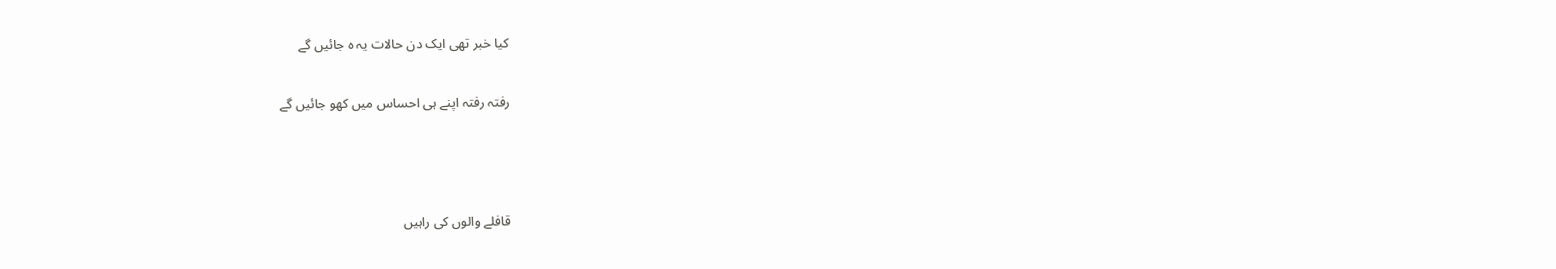کیا خبر تھی ایک دن حالات یہ ہ جائیں گے

رفتہ رفتہ اپنے ہی احساس میں کھو جائیں گے



قافلے والوں کی راہیں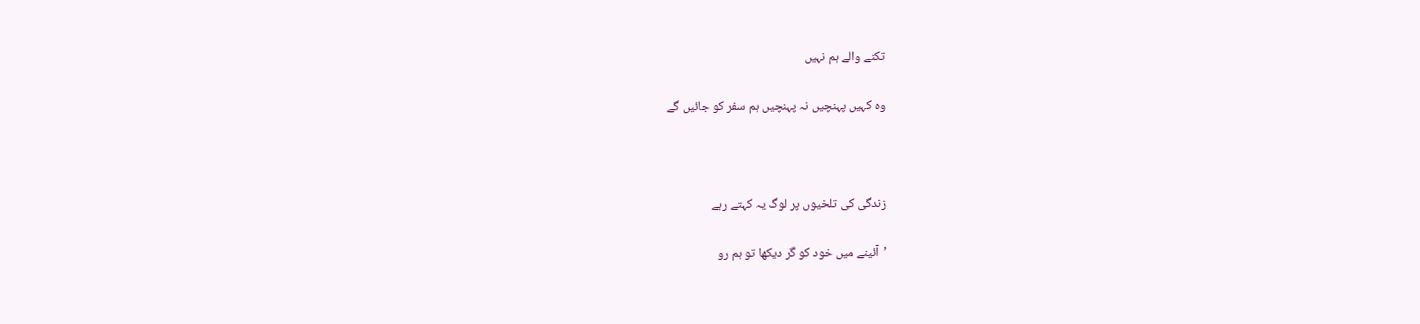تکنے والے ہم نہیں

وہ کہیں پہنچیں نہ پہنچیں ہم سفر کو جائیں گے



زندگی کی تلخیوں پر لوگ یہ کہتے رہے

’آئینے میں خود کو گر دیکھا تو ہم رو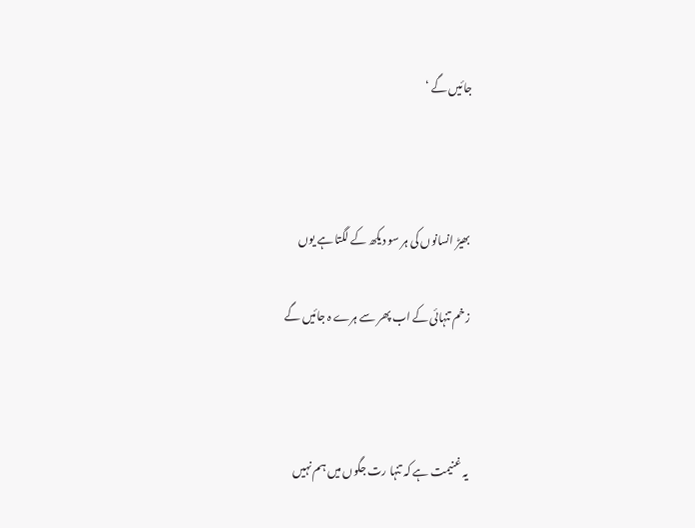جائیں گے ‘



بھیڑ انسانوں کی ہر سو دیکھ کے لگتا ہے یوں

زخم تنہائی کے اب پھر سے ہرے ہ جائیں گے



یہ غنیمت ہے کہ تنہا رت جگوں میں ہم نہیں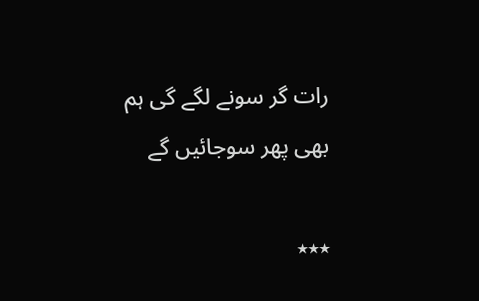رات گر سونے لگے گی ہم بھی پھر سوجائیں گے

٭٭٭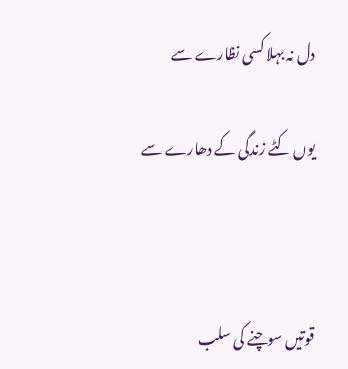دل نہ بہلا کسی نظارے سے

یوں کٹے زندگی کے دھارے سے



قوتیں سوچنے کی سلب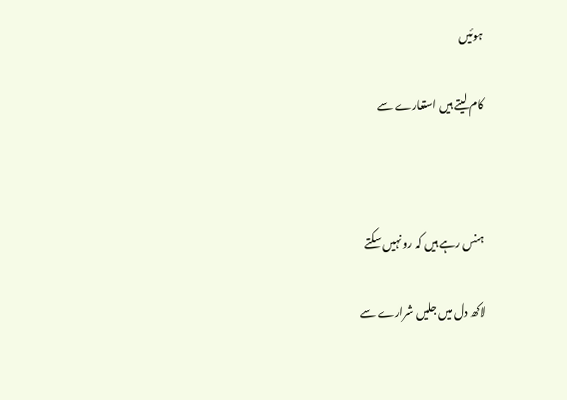ہوئیں

کام لیتے ہیں استعارے سے



ہنس رہے ہیں کہ رو نہیں سکتے

لاکھ دل میں جلیں شرارے سے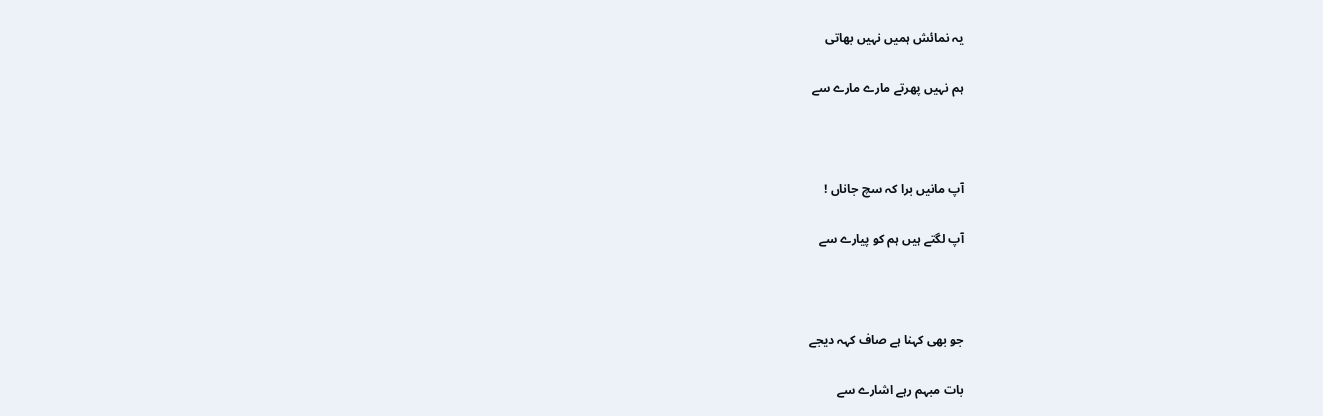یہ نمائش ہمیں نہیں بھاتی

ہم نہیں پھرتے مارے مارے سے



آپ مانیں برا کہ سچ جاناں !

آپ لگتے ہیں ہم کو پیارے سے



جو بھی کہنا ہے صاف کہہ دیجے

بات مبہم رہے اشارے سے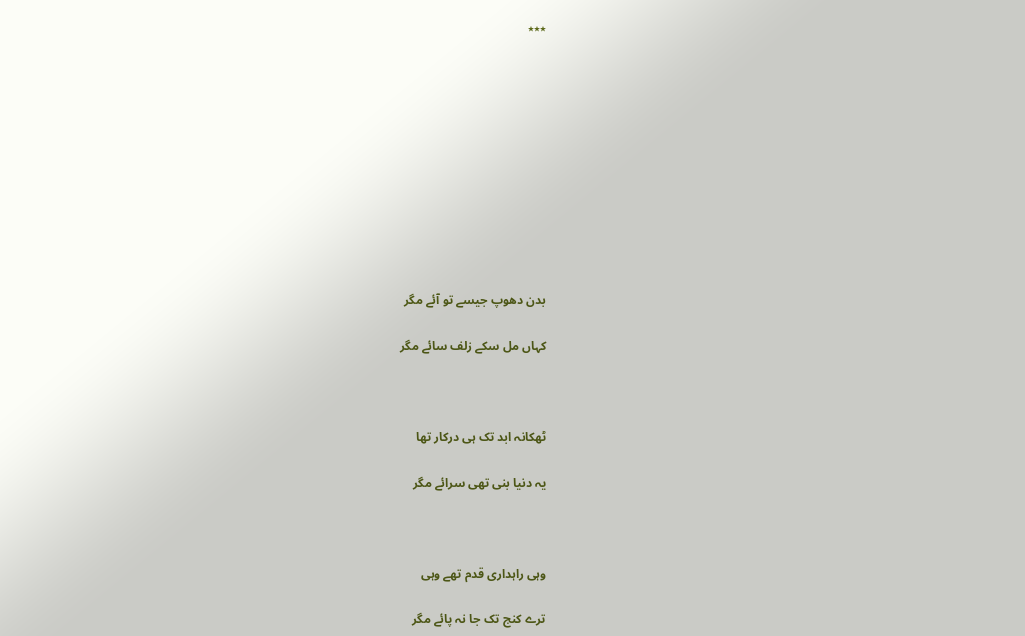٭٭٭











بدن دھوپ جیسے تو آئے مگر

کہاں مل سکے زلف سائے مگر



ٹھکانہ ابد تک ہی درکار تھا

یہ دنیا بنی تھی سرائے مگر



وہی راہداری قدم تھے وہی

ترے کنج تک جا نہ پائے مگر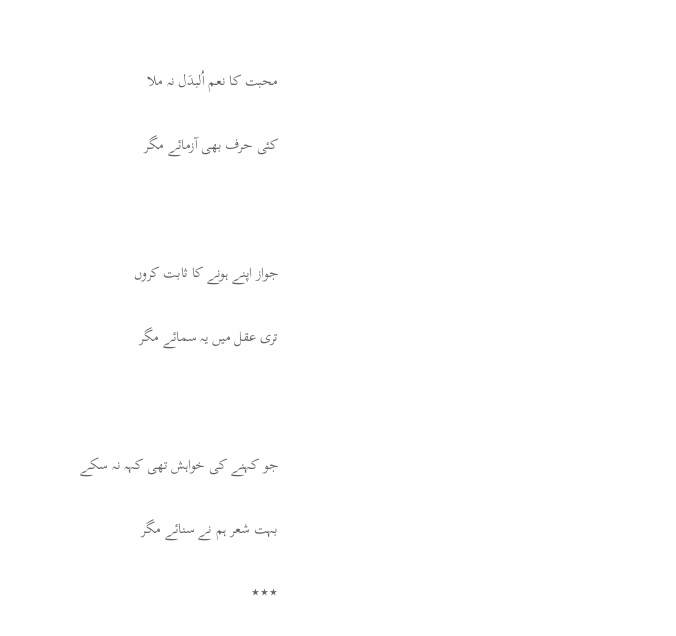محبت کا نعم اُلبدَل نہ ملا

کئی حرف بھی آزمائے مگر



جواز اپنے ہونے کا ثابت کروں

تری عقل میں یہ سمائے مگر



جو کہنے کی خواہش تھی کہہ نہ سکے

بہت شعر ہم نے سنائے مگر

٭٭٭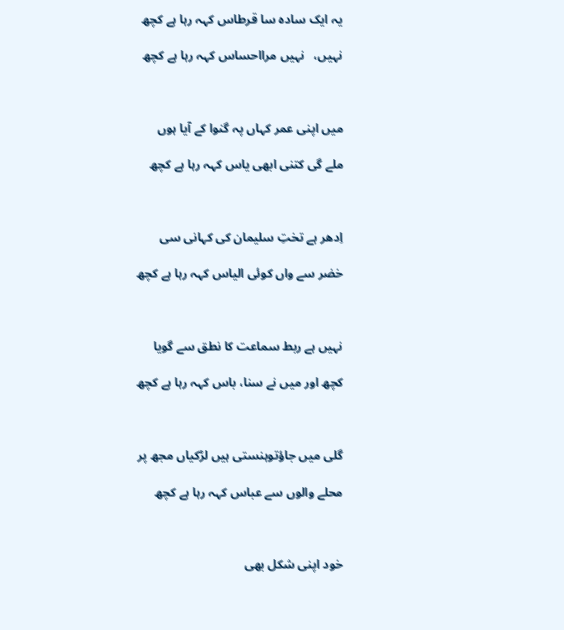یہ ایک سادہ سا قرطاس کہہ رہا ہے کچھ

نہیں،   نہیں مرااحساس کہہ رہا ہے کچھ



میں اپنی عمر کہاں پہ گنوا کے آیا ہوں

ملے گی کتنی ابھی یاس کہہ رہا ہے کچھ



اِدھر ہے تختِ سلیمان کی کہانی سی

خضر سے واں کوئی الیاس کہہ رہا ہے کچھ



نہیں ہے ربط سماعت کا نطق سے گویا

کچھ اور میں نے سنا، باس کہہ رہا ہے کچھ



گلی میں جاؤتوہنستی ہیں لڑکیاں مجھ پر

محلے والوں سے عباس کہہ رہا ہے کچھ



خود اپنی شکل بھی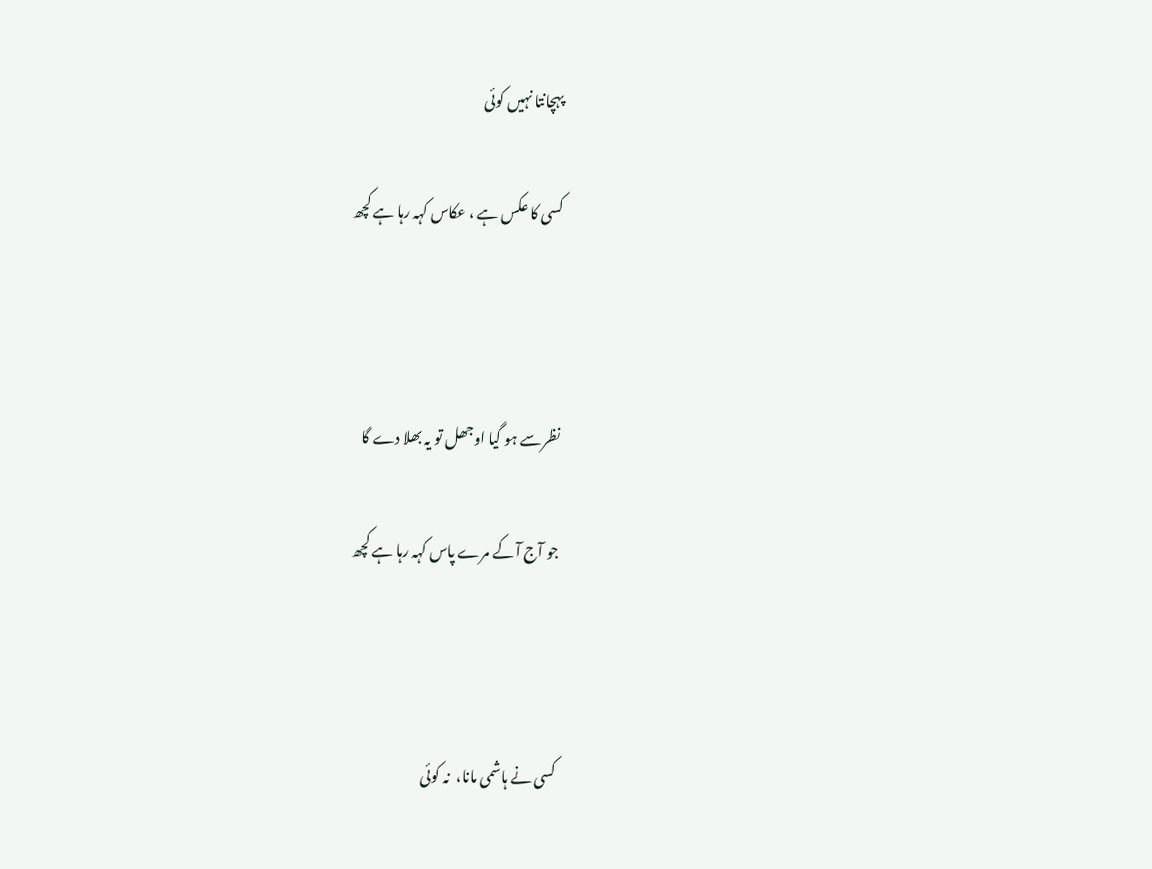پہچانتا نہیں کوئی

کسی کا عکس ہے ، عکاس کہہ رہا ہے کچھ



نظرسے ہو گیا اوجھل تو یہ بھلا دے گا

جو آج آ کے مرے پاس کہہ رہا ہے کچھ



کسی نے ہاشمی مانا،  نہ کوئی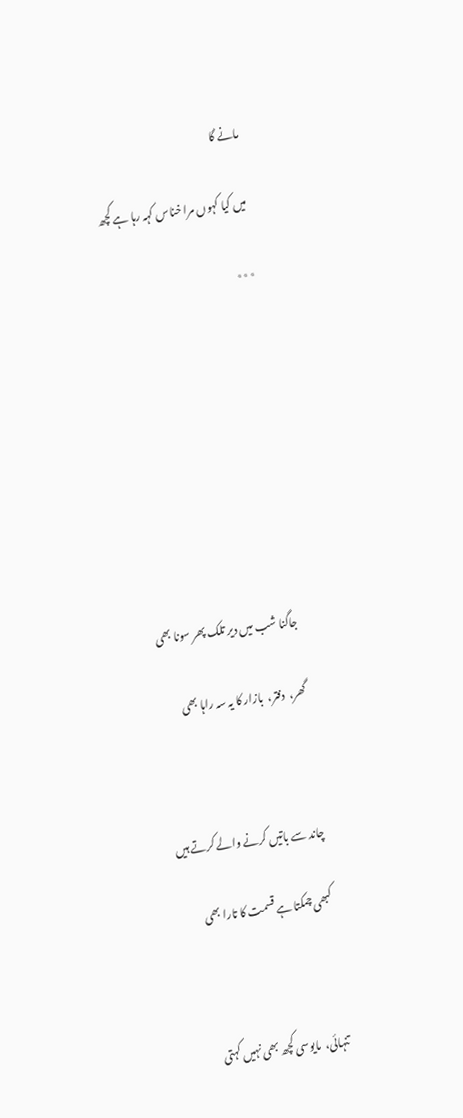مانے گا

میں کیا کہوں مرا خناس کہہ رہا ہے کچھ

٭٭٭









جاگنا شب میں دیر تلک پھر سونا بھی

گھر،  دفتر،  بازار کا یہ سہ راہا بھی



چاند سے باتیں کرنے والے کرتے ہیں

کبھی چمکتا ہے قسمت کا تارا بھی



تنہائی،  مایوسی کچھ بھی نہیں کہتی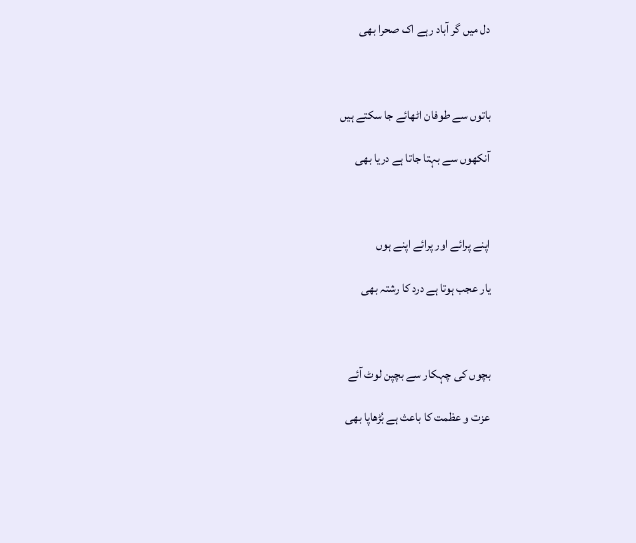دل میں گر آباد رہے اک صحرا بھی



باتوں سے طوفان اٹھائے جا سکتے ہیں

آنکھوں سے بہتا جاتا ہے دریا بھی



اپنے پرائے اور پرائے اپنے ہوں

یار عجب ہوتا ہے درد کا رشتہ بھی



بچوں کی چہکار سے بچپن لوٹ آئے

عزت و عظمت کا باعث ہے بُڑھاپا بھی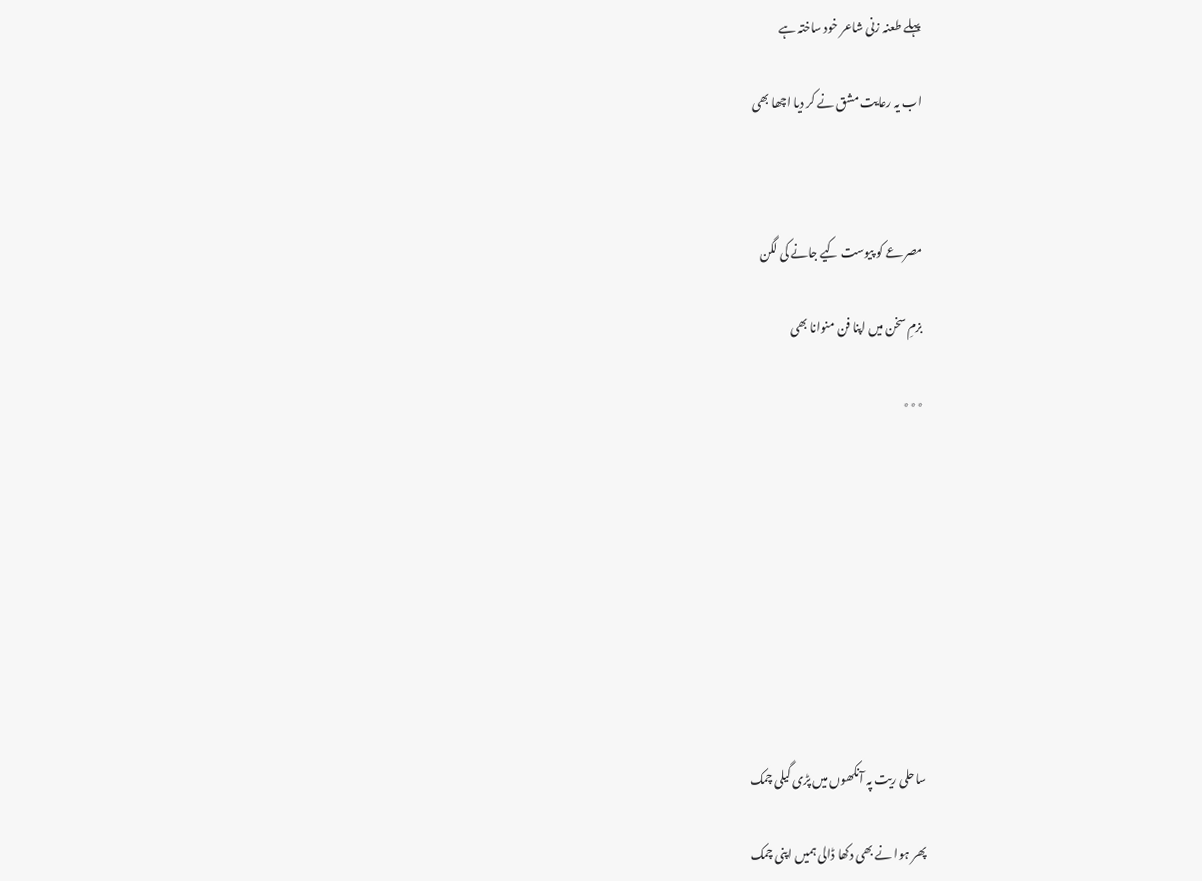پہلے طعنہ زنی شاعر خود ساختہ ہے

اب یہ رعایت مشق نے کر دیا اچھا بھی



مصرعے کو پیوست کیے جانے کی لگن

بزمِ سخن میں اپنا فن منوانا بھی

٭٭٭









ساحلی ریت پہ آنکھوں میں پڑی گیلی چمک

پھر ہوا نے بھی دکھا ڈالی ہمیں اپنی چمک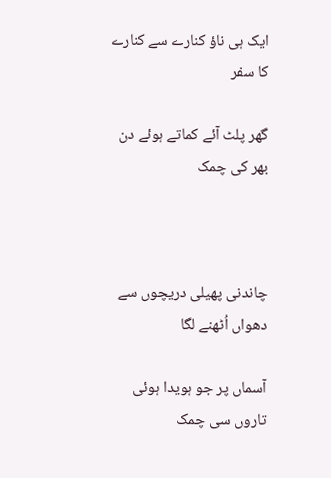ایک ہی ناؤ کنارے سے کنارے کا سفر

گھر پلٹ آئے کماتے ہوئے دن بھر کی چمک



چاندنی پھیلی دریچوں سے دھواں اُٹھنے لگا

آسماں پر جو ہویدا ہوئی تاروں سی چمک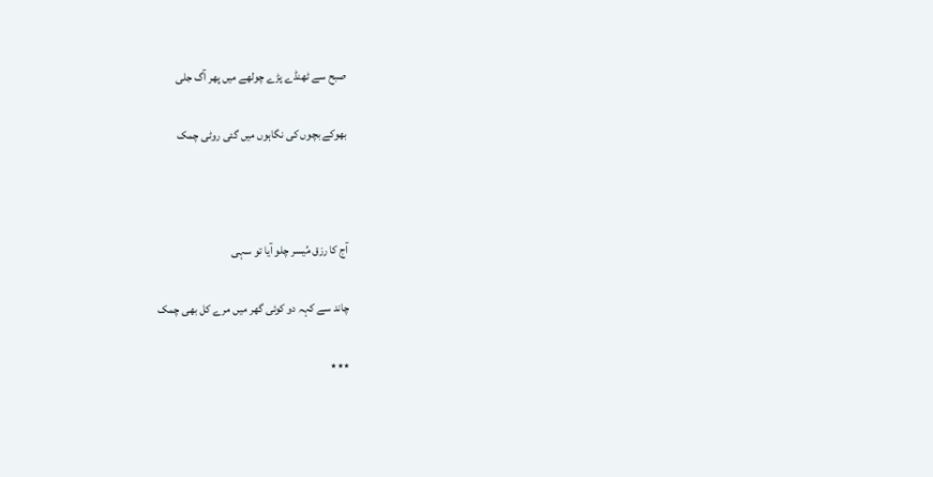صبح سے ٹھنڈے پڑے چولھے میں پھر آگ جلی

بھوکے بچوں کی نگاہوں میں گئی روٹی چمک



آج کا رزق مُیسر چلو آیا تو سہی

چاند سے کہہ دو کوئی گھر میں مرے کل بھی چمک

٭٭٭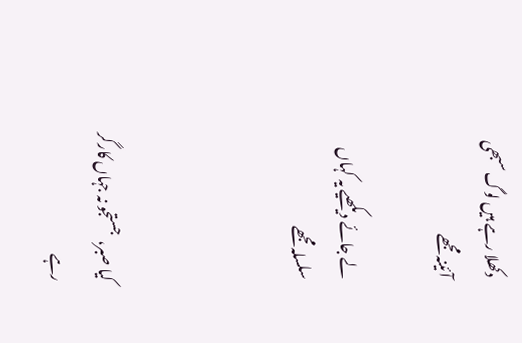دکھلا رہے ہیں لوگ سبھی آئینہ مجھے

لے جائے دیکھیے یہ کہاں سلسلہ مجھے



کیا صبر،  جستجو نہ جہاں کارگر رہے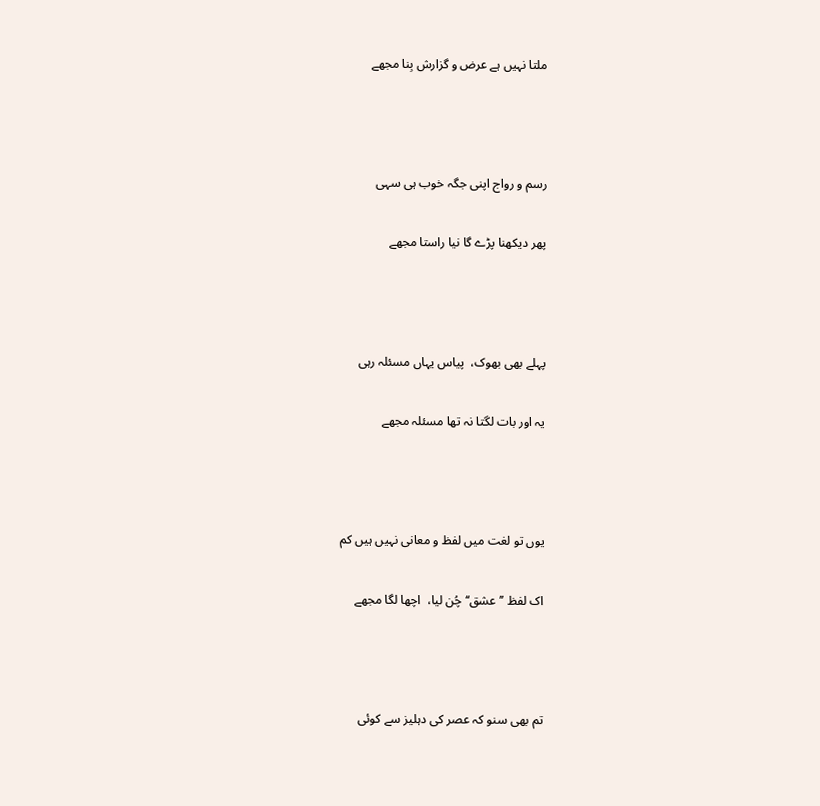ملتا نہیں ہے عرض و گزارش بِنا مجھے



رسم و رواج اپنی جگہ خوب ہی سہی

پھر دیکھنا پڑے گا نیا راستا مجھے



پہلے بھی بھوک،  پیاس یہاں مسئلہ رہی

یہ اور بات لگتا نہ تھا مسئلہ مجھے



یوں تو لغت میں لفظ و معانی نہیں ہیں کم

اک لفظ ’’عشق‘‘ چُن لیا،  اچھا لگا مجھے



تم بھی سنو کہ عصر کی دہلیز سے کوئی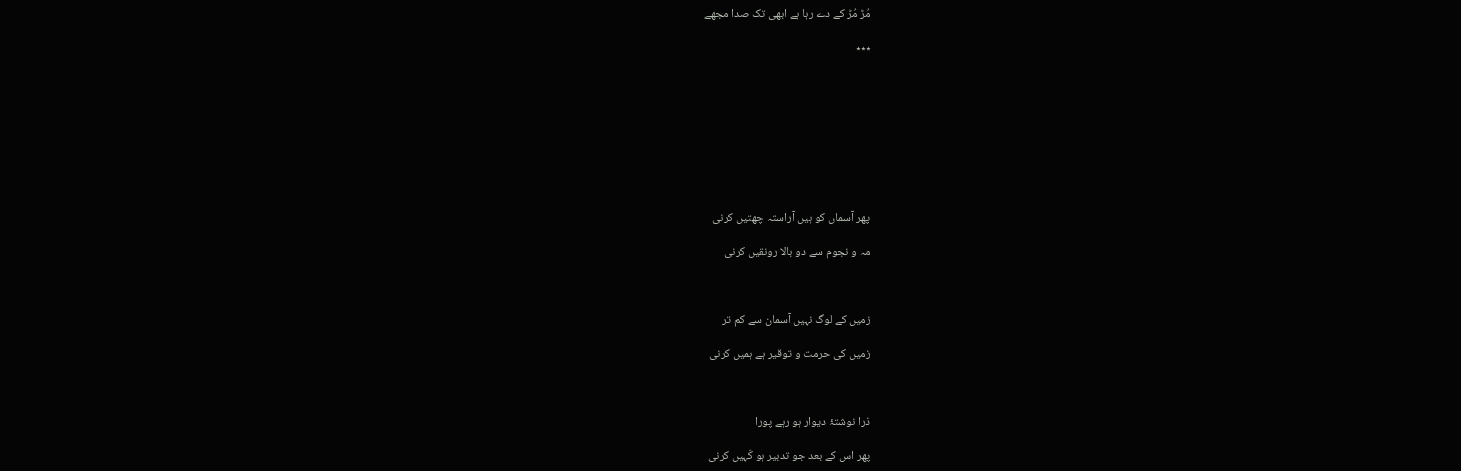مُڑ مُڑ کے دے رہا ہے ابھی تک صدا مجھے

٭٭٭









پھر آسماں کو ہیں آراستہ چھتیں کرنی

مہ و نجوم سے دو بالا رونقیں کرنی



زمیں کے لوگ نہیں آسمان سے کم تر

زمیں کی حرمت و توقیر ہے ہمیں کرنی



ذرا نوشتۂ دیوار ہو رہے پورا

پھر اس کے بعد جو تدبیر ہو کَہیں کرنی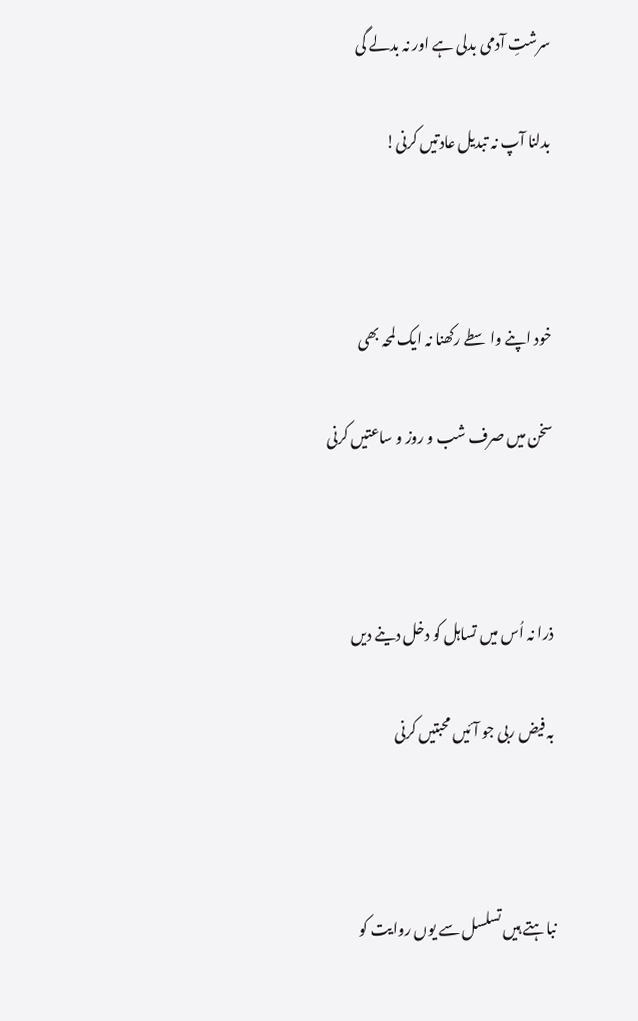سرشتِ آدمی بدلی ہے اور نہ بدلے گی

بدلنا آپ نہ تبدیل عادتیں کرنی!



خود اپنے واسطے رکھنا نہ ایک لمحہ بھی

سخن میں صرف شب و روز و ساعتیں کرنی



ذرا نہ اُس میں تساہل کو دخل دینے دیں

بہ فیض ربی جو آئیں محبتیں کرنی



نباہتے ہیں تسلسل سے یوں روایت کو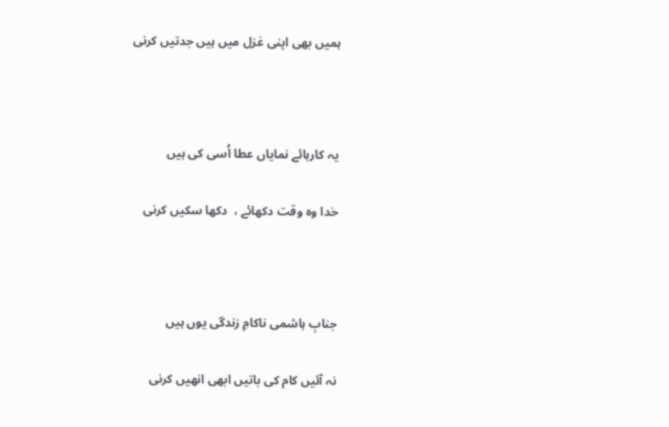ہمیں بھی اپنی غزل میں ہیں جدتیں کرنی



یہ کارہائے نمایاں عطا اُسی کی ہیں

خدا وہ وقت دکھائے ،  دکھا سکیں کرنی



جنابِ ہاشمی ناکامِ زندگی یوں ہیں

نہ آئیں کام کی باتیں ابھی انھیں کرنی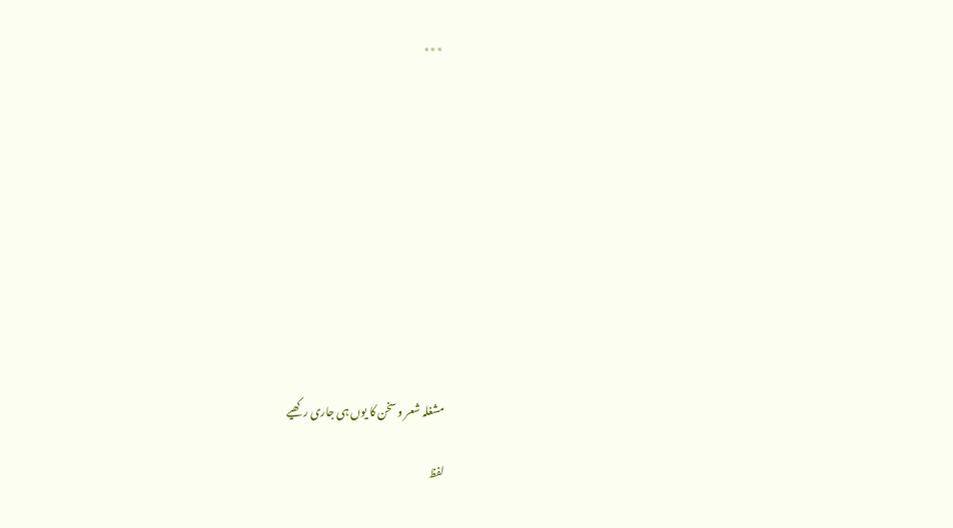٭٭٭











مشغلہ شعر و سخن کا یوں ہی جاری رکھیے

لفظ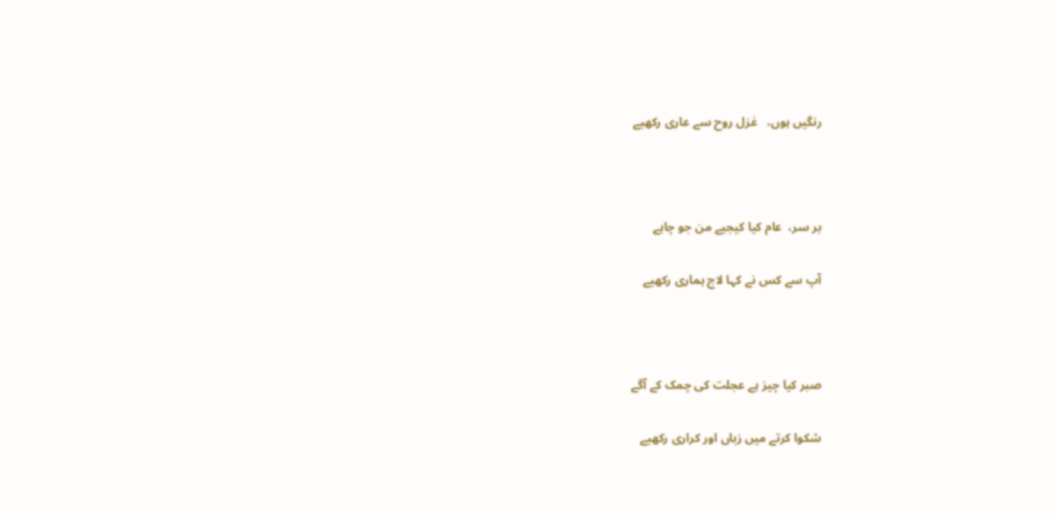رنگیں ہوں،   غزل روح سے عاری رکھیے



بر سر،  عام کیا کیجیے من جو چاہے

آپ سے کس نے کہا لاج ہماری رکھیے



صبر کیا چیز ہے عجلت کی چمک کے آگے

شکوا کرتے میں زباں اور کراری رکھیے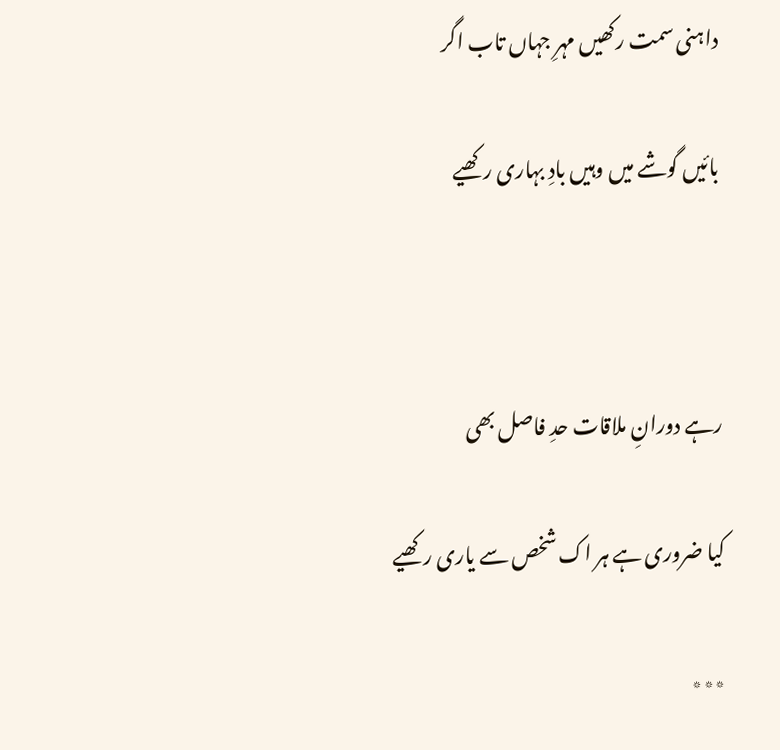داہنی سمت رکھیں مہرِ جہاں تاب اگر

بائیں گوشے میں وہیں بادِ بہاری رکھیے



رہے دورانِ ملاقات حدِ فاصل بھی

کیا ضروری ہے ہر اک شخص سے یاری رکھیے

٭٭٭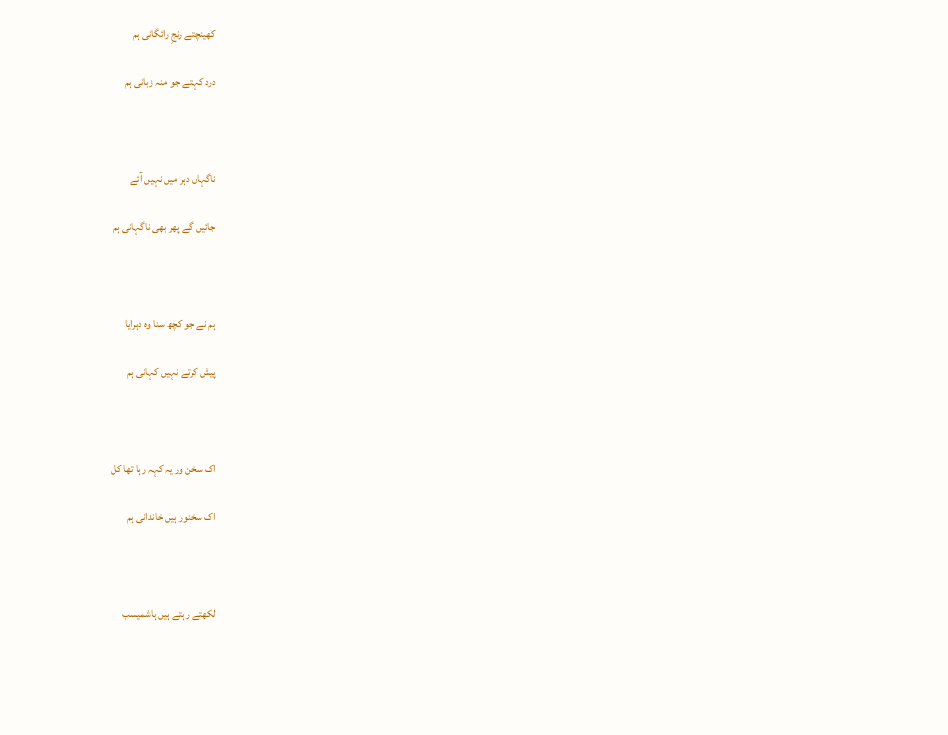کھینچتے رنجِ رائگانی ہم

درد کہتے جو منہ زبانی ہم



ناگہاں دہر میں نہیں آئے

جائیں گے پھر بھی ناگہانی ہم



ہم نے جو کچھ سنا وہ دہرایا

پیش کرتے نہیں کہانی ہم



اک سخن ور یہ کہہ رہا تھا کل

اک سخنور ہیں خاندانی ہم



لکھتے رہتے ہیں ہاشمیسب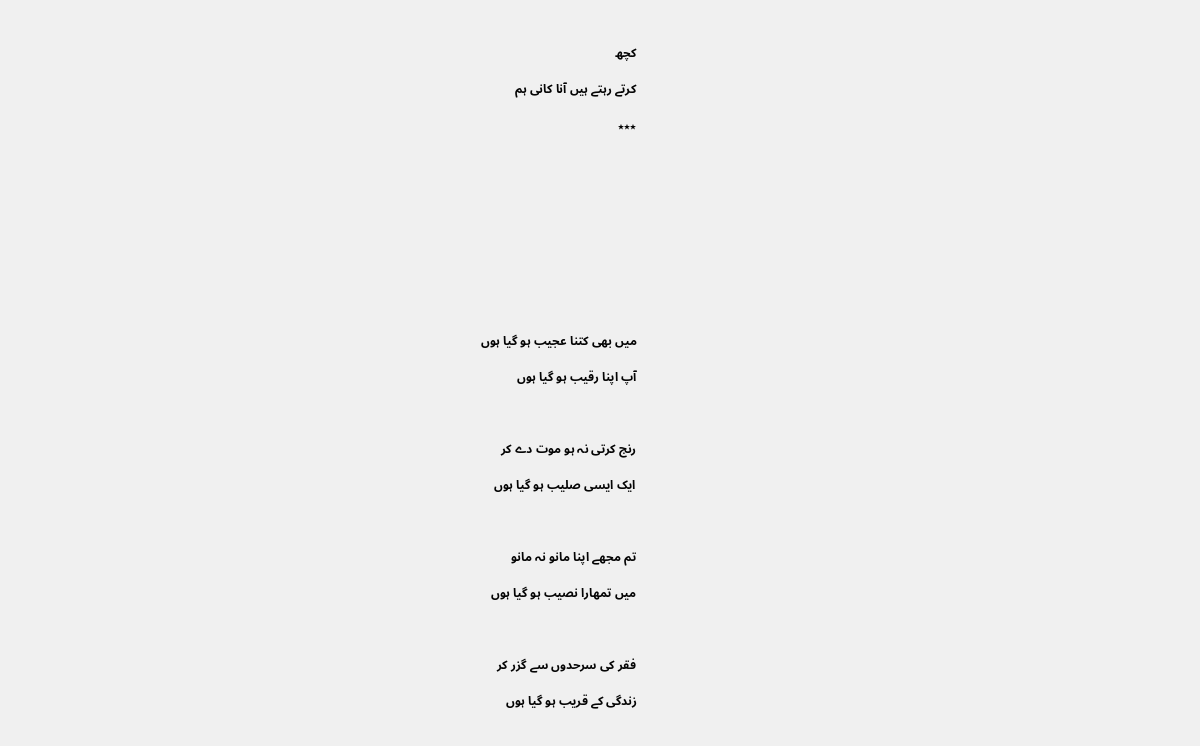کچھ

کرتے رہتے ہیں آنا کانی ہم

٭٭٭











میں بھی کتنا عجیب ہو گیا ہوں

آپ اپنا رقیب ہو گیا ہوں



رنج کرتی نہ ہو موت دے کر

ایک ایسی صلیب ہو گیا ہوں



تم مجھے اپنا مانو نہ مانو

میں تمھارا نصیب ہو گیا ہوں



فقر کی سرحدوں سے گزر کر

زندگی کے قریب ہو گیا ہوں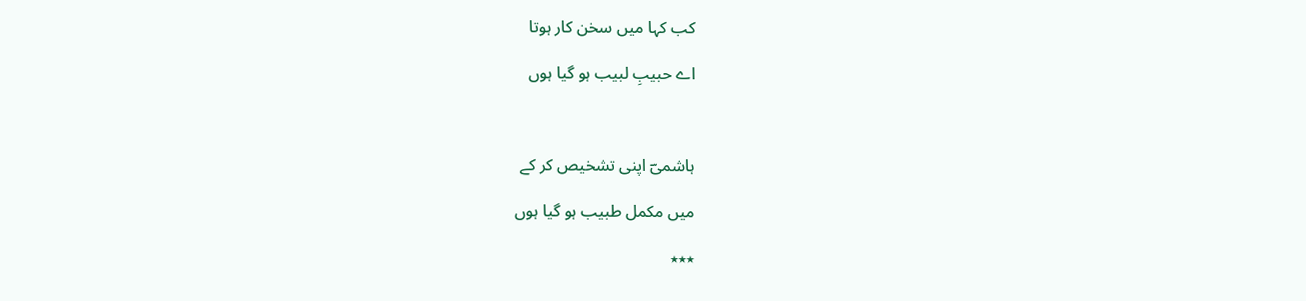کب کہا میں سخن کار ہوتا

اے حبیبِ لبیب ہو گیا ہوں



ہاشمیؔ اپنی تشخیص کر کے

میں مکمل طبیب ہو گیا ہوں

٭٭٭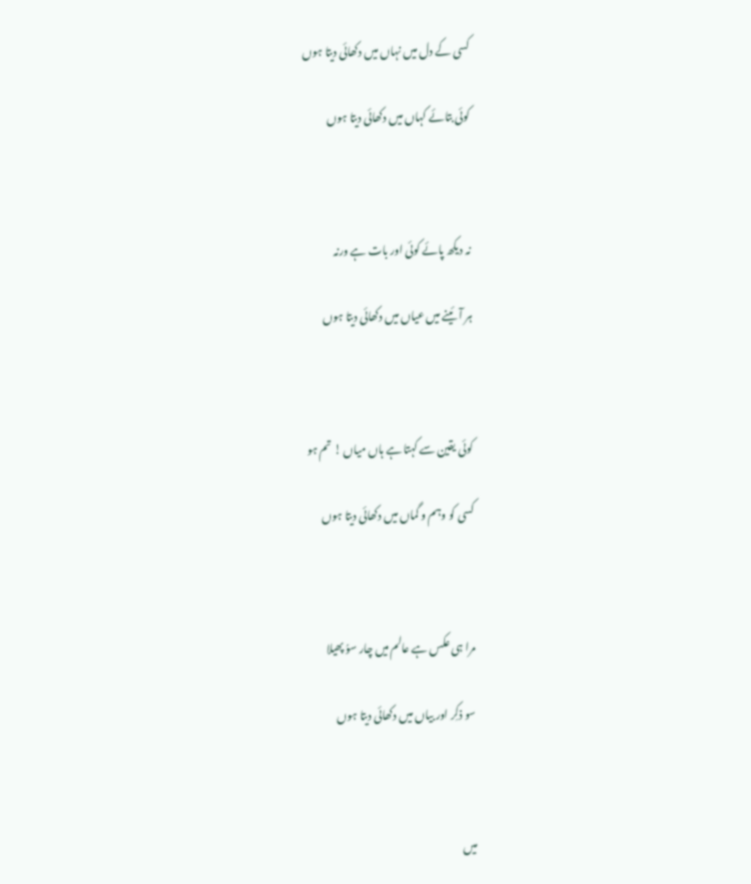کسی کے دل میں نہاں میں دکھائی دیتا ہوں

کوئی بتائے کہاں میں دکھائی دیتا ہوں



نہ دیکھ پائے کوئی اور بات ہے ورنہ

ہر آئینے میں عیاں میں دکھائی دیتا ہوں



کوئی یقین سے کہتا ہے ہاں میاں ! تم ہو

کسی کو وہم و گماں میں دکھائی دیتا ہوں



مرا ہی عکس ہے عالم میں چار سوُ پھیلا

سو ذکِر اور بیاں میں دکھائی دیتا ہوں



میں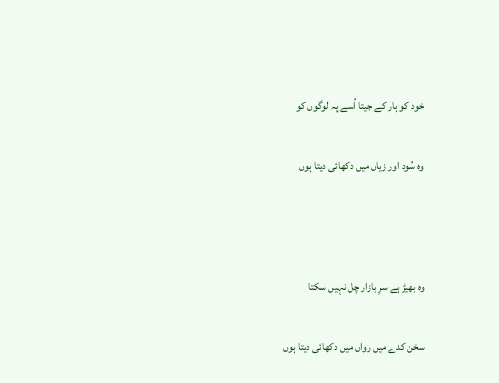خود کو ہار کے جیتا اُسے پہ لوگوں کو

وہ سُود اور زیاں میں دکھائی دیتا ہوں



وہ بھیڑ ہے سرِ بازار چل نہیں سکتا

سخن کدے میں رواں میں دکھائی دیتا ہوں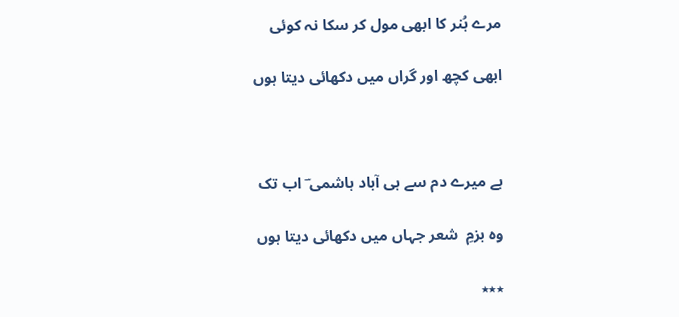مرے ہُنر کا ابھی مول کر سکا نہ کوئی

ابھی کچھ اور گراں میں دکھائی دیتا ہوں



ہے میرے دم سے ہی آباد ہاشمی ؔ اب تک

وہ بزمِ  شعر جہاں میں دکھائی دیتا ہوں

٭٭٭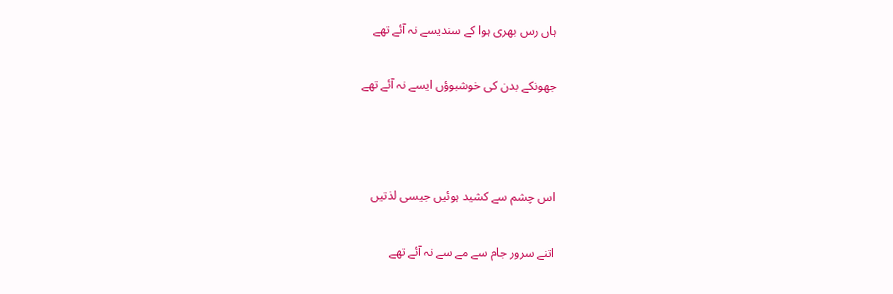ہاں رس بھری ہوا کے سندیسے نہ آئے تھے

جھونکے بدن کی خوشبوؤں ایسے نہ آئے تھے



اس چشم سے کشید ہوئیں جیسی لذتیں

اتنے سرور جام سے مے سے نہ آئے تھے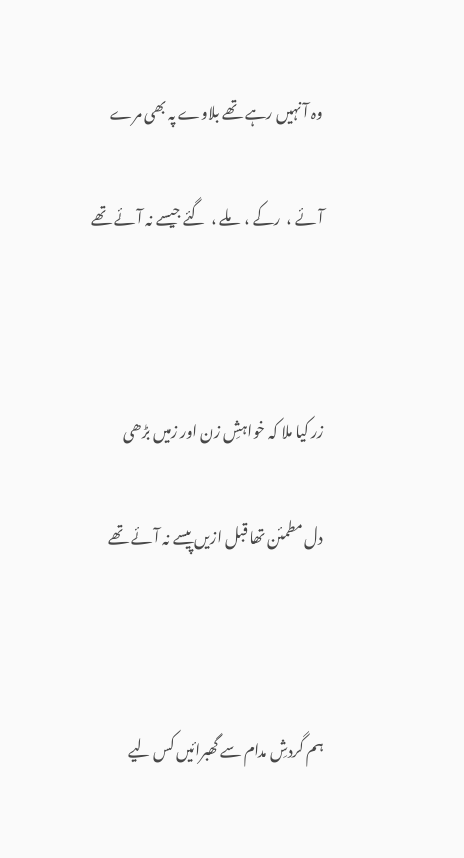وہ آ نہیں رہے تھے بلاوے پہ بھی مرے

آئے ،  رکے ،  ملے ،  گئے جیسے نہ آئے تھے



زر کیا ملا کہ خواہشِ زن اور زمیں بڑھی

دل مطمئن تھا قبل ازیں پیسے نہ آئے تھے



ہم گردشِ مدام سے گھبرائیں کس لیے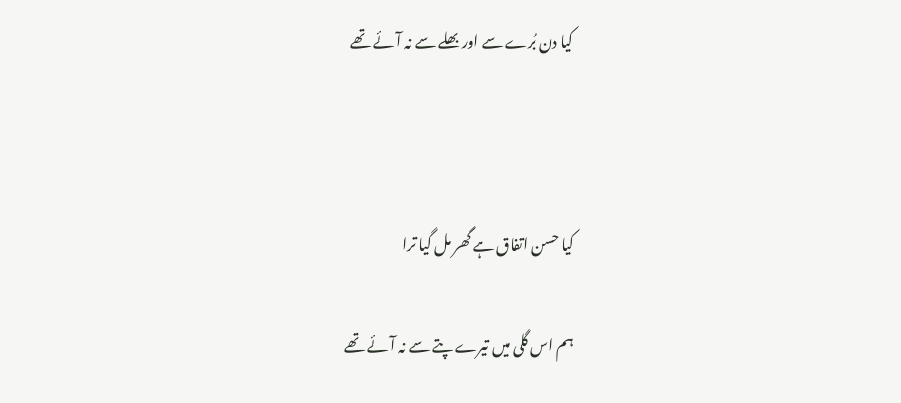کیا دن بُرے سے اور بھلے سے نہ آئے تھے



کیا حسن اتفاق ہے گھر مل گیا ترا

ہم اس گلی میں تیرے پتے سے نہ آئے تھے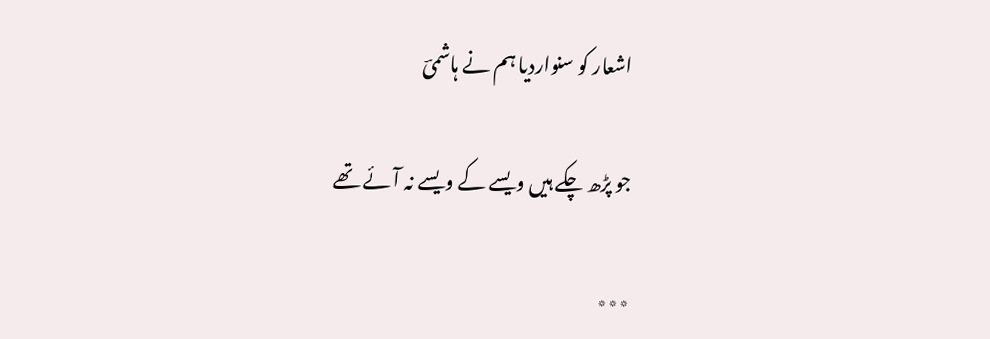اشعار کو سنواردیا ہم نے ہاشمیؔ

جو پڑھ چکے ہیں ویسے کے ویسے نہ آئے تھے

٭٭٭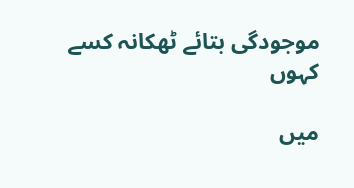موجودگی بتائے ٹھکانہ کسے کہوں

میں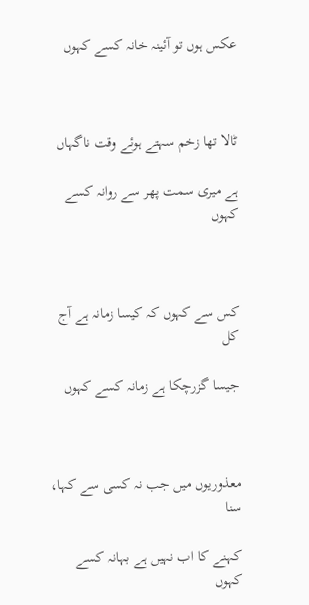عکس ہوں تو آئینہ خانہ کسے کہوں



ٹالا تھا زخم سہتے ہوئے وقت ناگہاں

ہے میری سمت پھر سے روانہ کسے کہوں



کس سے کہوں کہ کیسا زمانہ ہے آج کل

جیسا گزرچکا ہے زمانہ کسے کہوں



معذوریوں میں جب نہ کسی سے کہا، سنا

کہنے کا اب نہیں ہے بہانہ کسے کہوں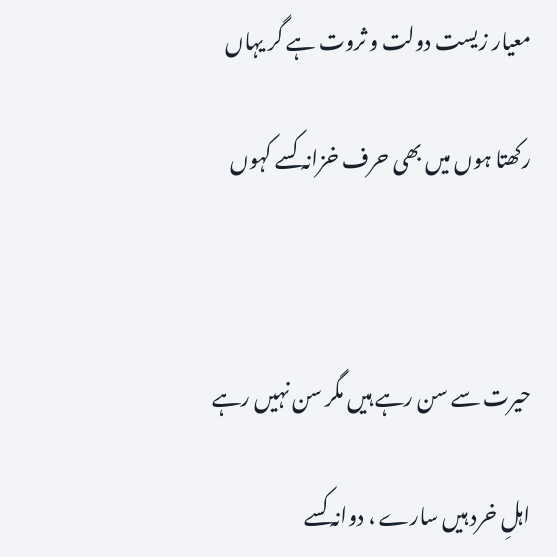معیار زیست دولت و ثروت ہے گر یہاں

رکھتا ہوں میں بھی حرف خزانہ کسے کہوں



حیرت سے سن رہے ہیں مگر سن نہیں رہے

اہلِ خرد ہیں سارے ، دوانہ کسے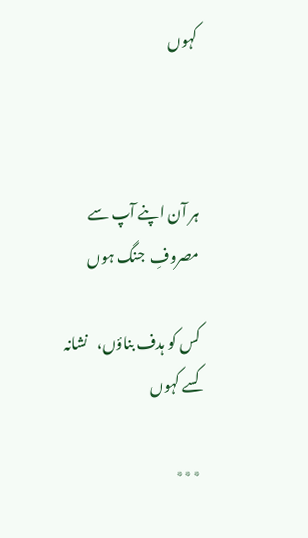کہوں



ہر آن اپنے آپ سے مصروفِ  جنگ ہوں

کس کو ہدف بناؤں،   نشانہ کسے کہوں

٭٭٭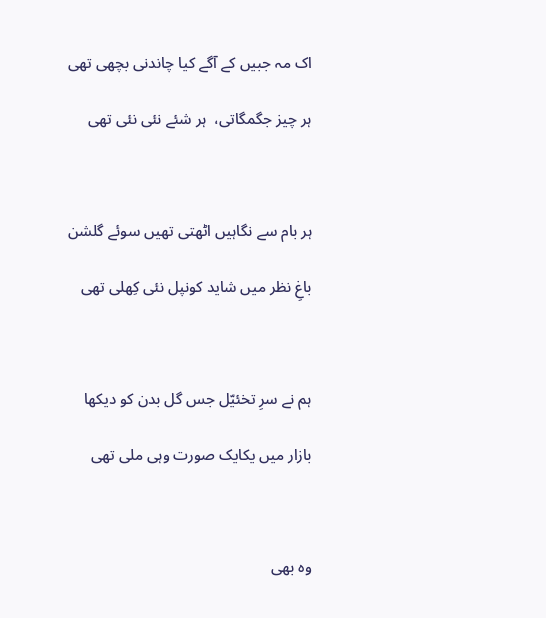اک مہ جبیں کے آگے کیا چاندنی بچھی تھی

ہر چیز جگمگاتی،  ہر شئے نئی نئی تھی



ہر بام سے نگاہیں اٹھتی تھیں سوئے گلشن

باغِ نظر میں شاید کونپل نئی کِھلی تھی



ہم نے سرِ تخئیّل جس گل بدن کو دیکھا

بازار میں یکایک صورت وہی ملی تھی



وہ بھی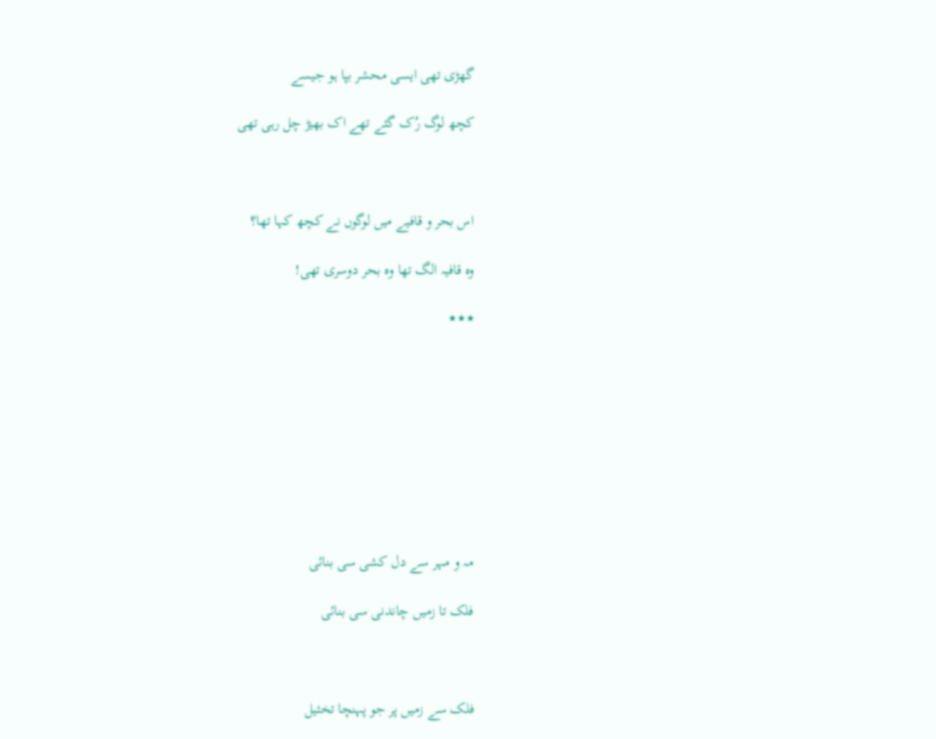گھڑی تھی ایسی محشر بپا ہو جیسے

کچھ لوگ رُک گئے تھے اک بھیڑ چل رہی تھی



اس بحر و قافیے میں لوگوں نے کچھ کہا تھا؟

وہ قافیہ الگ تھا وہ بحر دوسری تھی!

٭٭٭









مہ و مہر سے دل کشی سی بنائی

فلک تا زمیں چاندنی سی بنائی



فلک سے زمیں پر جو پہنچا تخئیل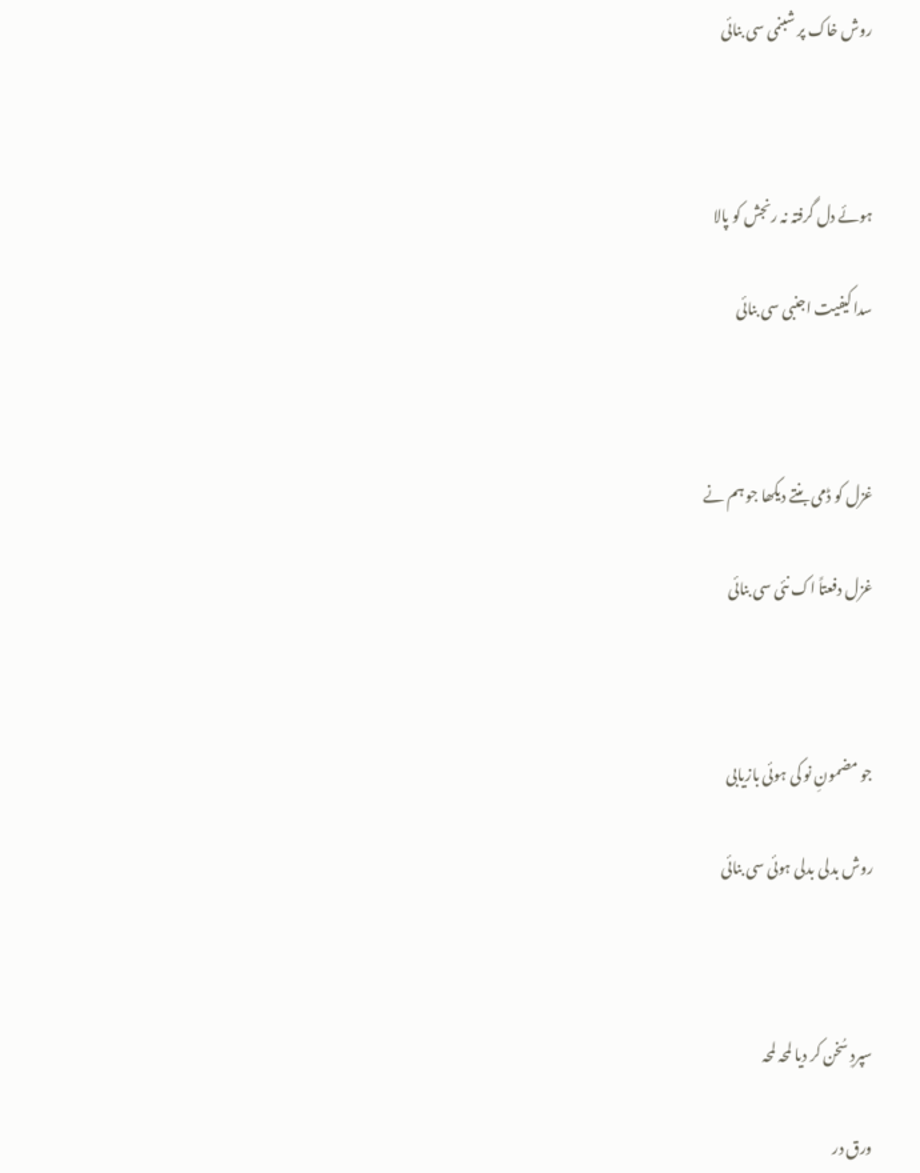روش خاک پر شبنمی سی بنائی



ہوئے دل گرفتہ نہ رنجش کو پالا

سدا کیفیت اجنبی سی بنائی



غزل کو ڈمی بنتے دیکھا جو ہم نے

غزل دفعتاً اک نئی سی بنائی



جو مضمونِ نو کی ہوئی بازیابی

روش بدلی بدلی ہوئی سی بنائی



سپردِ سُخن کر دیا لمحہ لمحہ

ورق در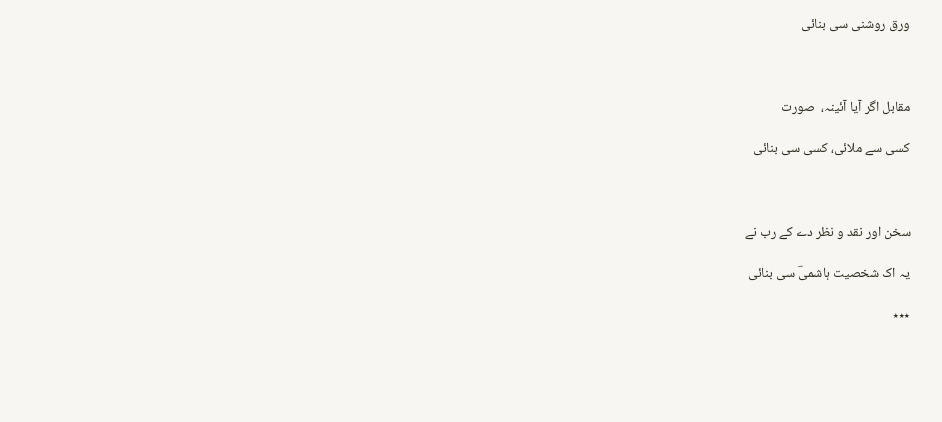ورق روشنی سی بنائی



مقابل اگر آیا آئینہ،  صورت

کسی سے ملائی، کسی سی بنائی



سخن اور نقد و نظر دے کے رب نے

یہ اک شخصیت ہاشمیؔ سی بنائی

٭٭٭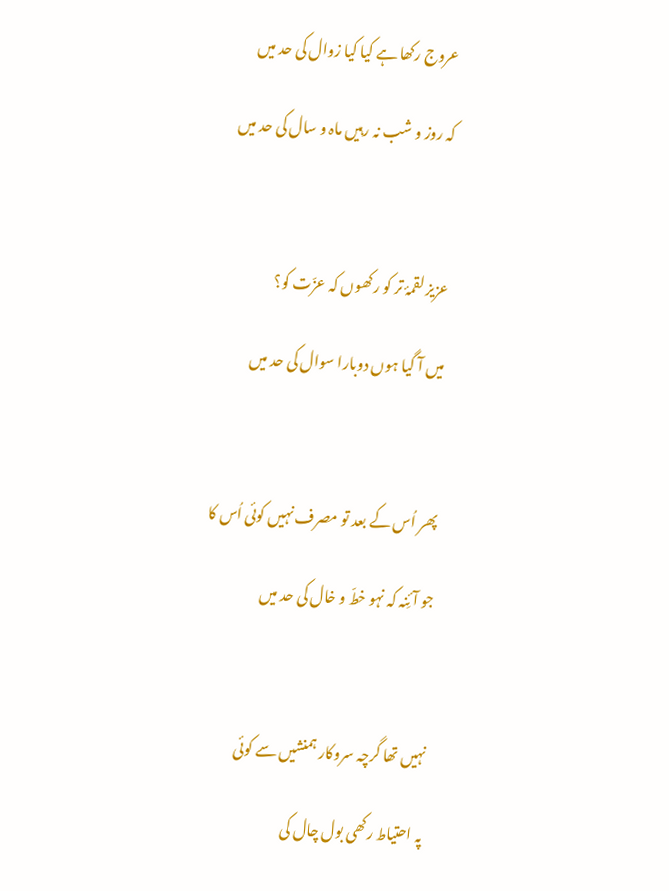عروج رکھا ہے کیا کیا زوال کی حد میں

کہ روز و شب نہ رہیں ماہ و سال کی حد میں



عزیز لقمۂ تر کو رکھوں کہ عزّت کو؟

میں آ گیا ہوں دوبارا سوال کی حد میں



پھر اُس کے بعد تو مصرف نہیں کوئی اُس کا

جو آئِنہ کہ نہو خطّ و خال کی حد میں



نہیں تھا گرچہ سروکار ہمنشیں سے کوئی

پہ احتیاط رکھی بول چال کی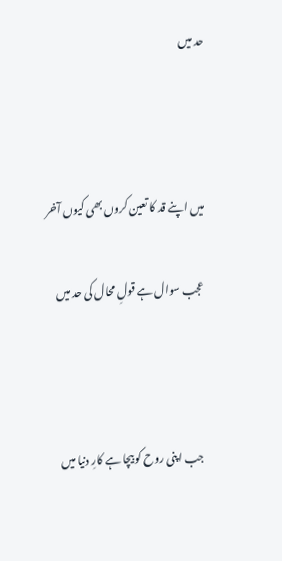حد میں



میں اپنے قد کا تعین کروں بھی کیوں آخر

عجب سوال ہے قولِ محال کی حد میں



جب اپنی روح کو بیچا ہے کارِ دنیا میں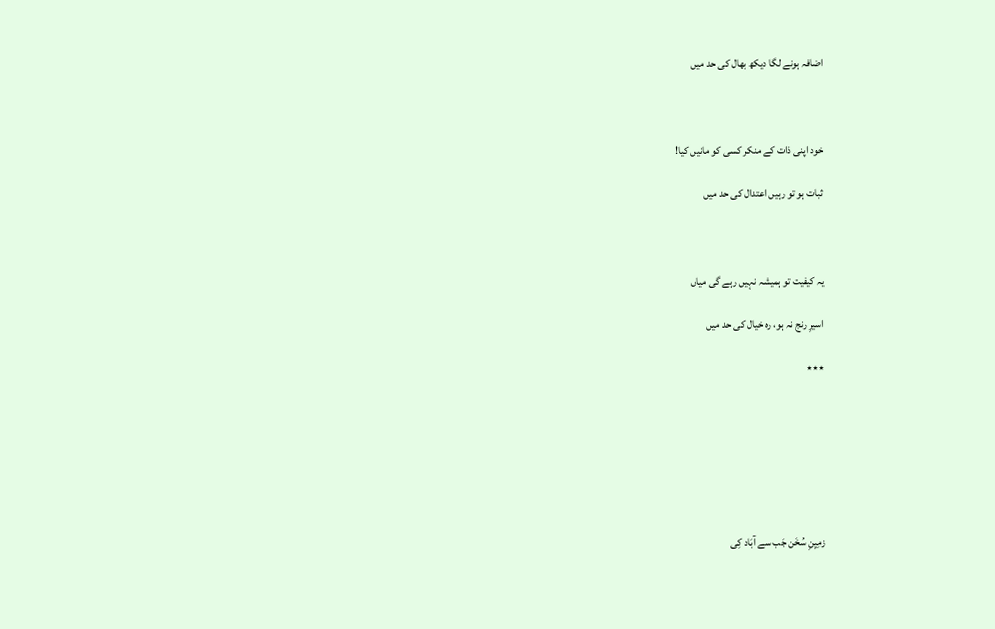اضافہ ہونے لگا دیکھ بھال کی حد میں



خود اپنی ذات کے منکر کسی کو مانیں کیا!

ثبات ہو تو رہیں اعتدال کی حد میں



یہ کیفیت تو ہمیشہ نہیں رہے گی میاں

اسیرِ رنج نہ ہو، رہ خیال کی حد میں

٭٭٭







زمِیِنِ سُخَن جَب سے آبَاد کِی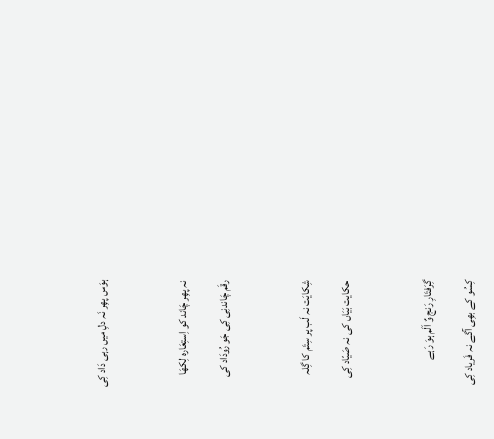ہوَس پھِر نَہ دلِ میں رہی دَاد کِی



نہ پھِر چَاند کو اِستِعَارہ لِکھَا

رقَم چَاندنِی کِی جَو رُودَاد کی



شِکایَت نہ لَب پر سِتَم کا گِلہ

حکایت بَیَاں کی نہ صَیّاد کِی



گِرَفتَارِ رَنج وٌ اَلَم ہوَ رَہے

کِسُو کے بھِی آگے نہ فَریاد کِی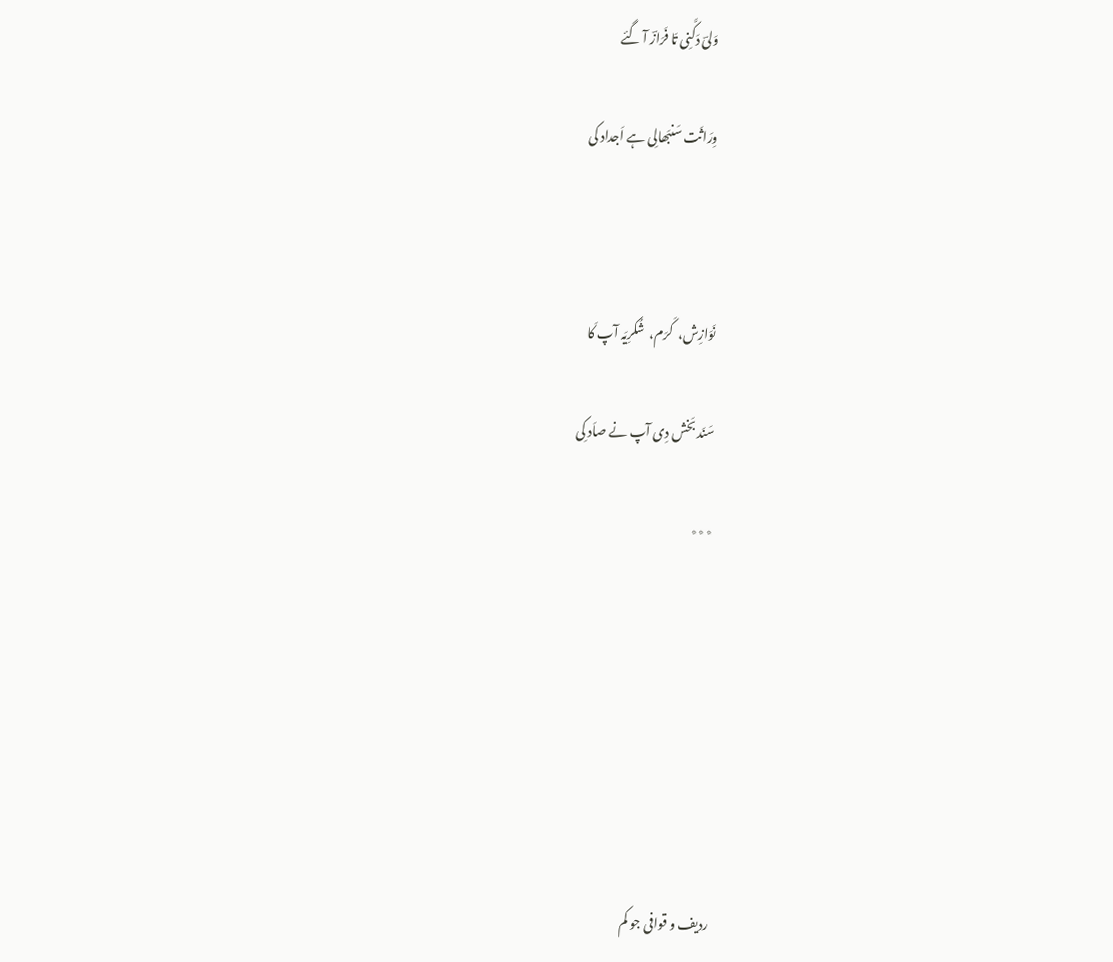وَلیؔ دَکَّنِی تَا فَرَازؔ آ گئے

وِرَاثَت سَنبَھالِی ہے اَجداد کی



نَوَازِش،  کَرَم،  شُکرِیَہ آپ کَا

سَنَد بَخش دِی آپ نے صاَد کِی

٭٭٭







ردیف و قوافی جو کم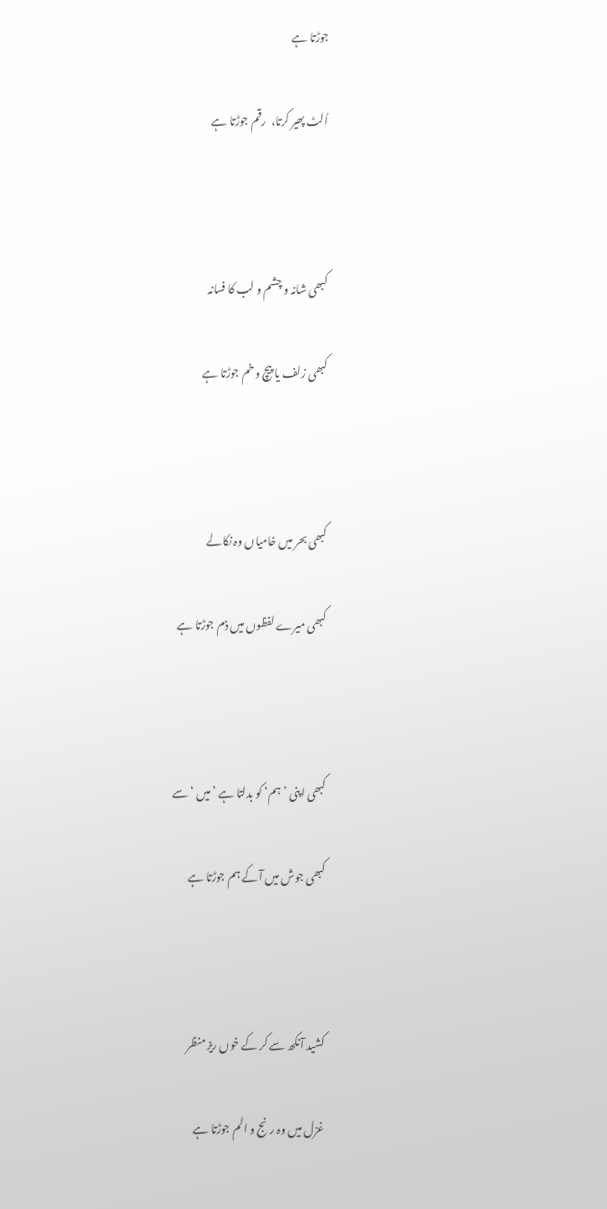جوڑتا ہے

اُلٹ پھیر کرتا،  رقم جوڑتا ہے



کبھی شانہ و چشم و لب کا فسانہ

کبھی زلف یا پیچ و خم جوڑتا ہے



کبھی بحر میں خامیاں وہ نکالے

کبھی میرے لفظوں میں ذم جوڑتا ہے



کبھی اپنی ’ہم‘ کو بدلتا ہے ’میں ‘ سے

کبھی جوش میں آ کے ہم جوڑتا ہے



کشید آنکھ سے کر کے خوں ریز منظر

غزل میں وہ رنج و الم جوڑتا ہے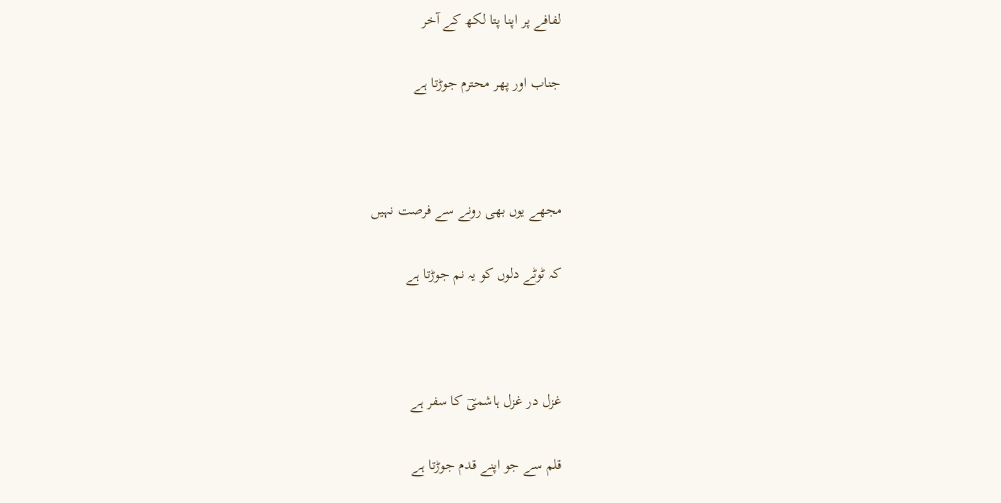لفافے پر اپنا پتا لکھ کے آخر

جناب اور پھر محترم جوڑتا ہے



مجھے یوں بھی رونے سے فرصت نہیں

کہ ٹوٹے دلوں کو یہ نم جوڑتا ہے



غزل در غزل ہاشمیؔ کا سفر ہے

قلم سے جو اپنے قدم جوڑتا ہے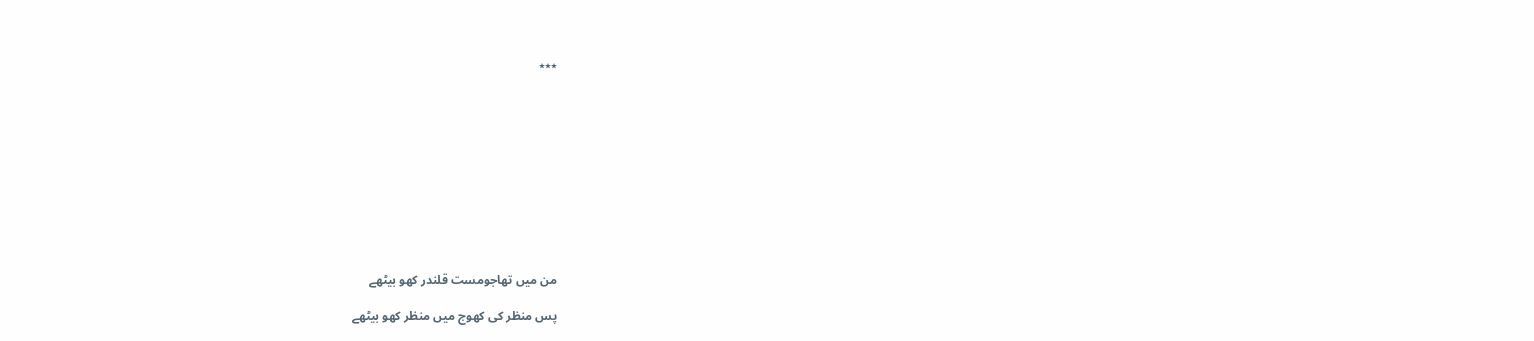٭٭٭











من میں تھاجومست قلندر کھو بیٹھے

پس منظر کی کھوج میں منظر کھو بیٹھے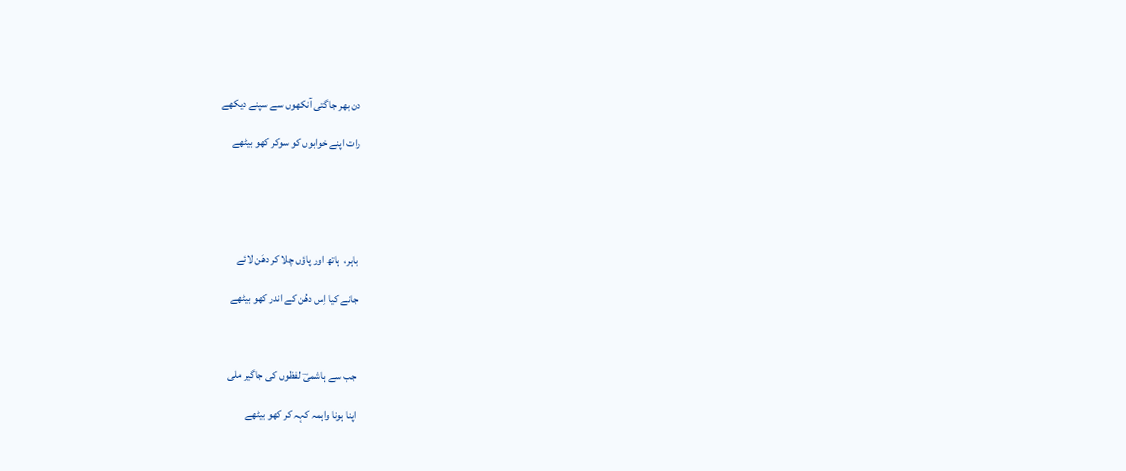دن بھر جاگتی آنکھوں سے سپنے دیکھے

رات اپنے خوابوں کو سوکر کھو بیٹھے





باہر،  ہاتھ اور پاؤں چلا کر دھَن لائے

جانے کیا اِس دھُن کے اندر کھو بیٹھے



جب سے ہاشمیؔ لفظوں کی جاگیر ملی

اپنا ہونا واہمہ کہہ کر کھو بیٹھے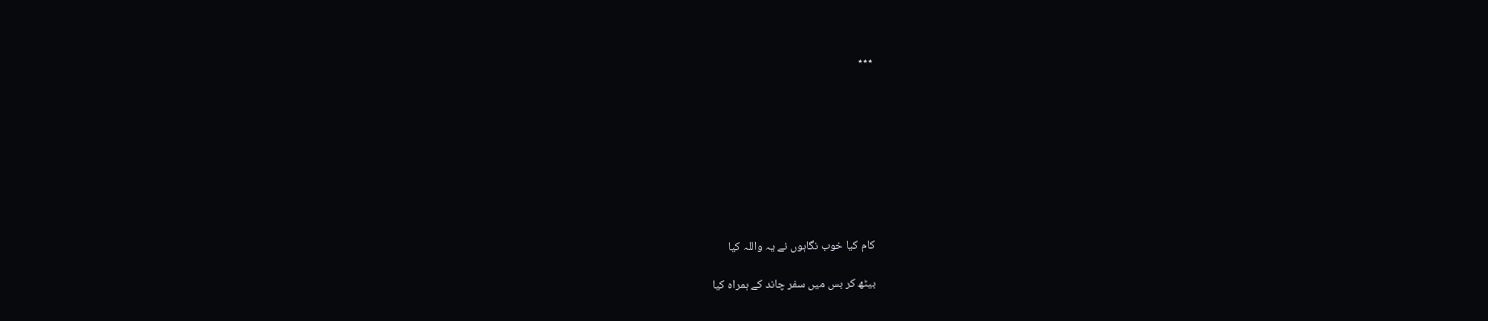٭٭٭









کام کیا خوب نگاہوں نے یہ واللہ کیا

بیٹھ کر بس میں سفر چاند کے ہمراہ کیا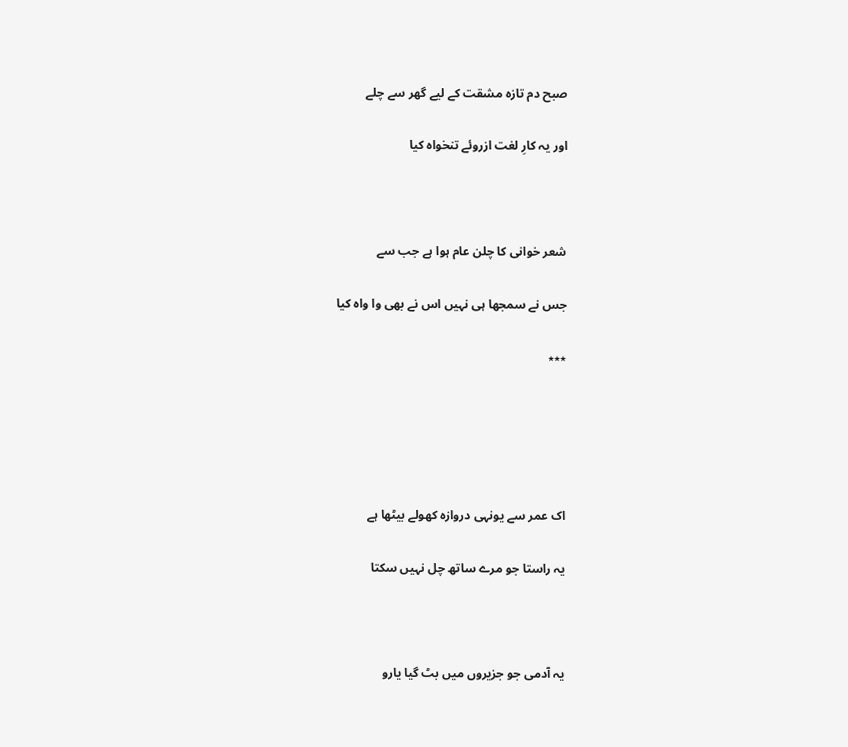صبح دم تازہ مشقت کے لیے گھر سے چلے

اور یہ کارِ لغت ازروئے تنخواہ کیا



شعر خوانی کا چلن عام ہوا ہے جب سے

جس نے سمجھا ہی نہیں اس نے بھی وا واہ کیا

٭٭٭





اک عمر سے یونہی دروازہ کھولے بیٹھا ہے

یہ راستا جو مرے ساتھ چل نہیں سکتا



یہ آدمی جو جزیروں میں بٹ گیا یارو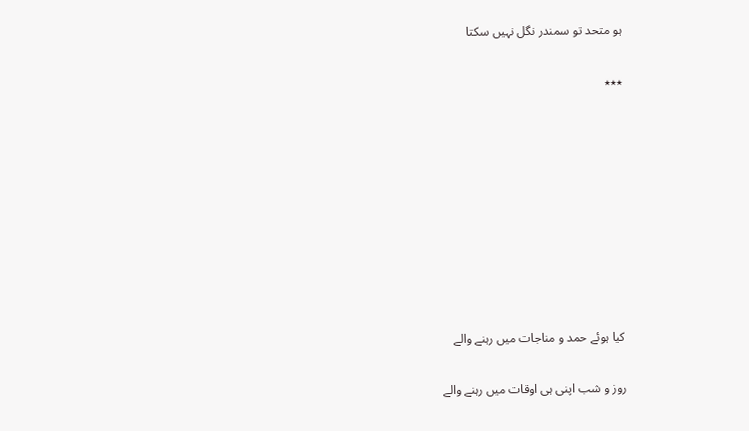ہو متحد تو سمندر نگل نہیں سکتا

٭٭٭









کیا ہوئے حمد و مناجات میں رہنے والے

روز و شب اپنی ہی اوقات میں رہنے والے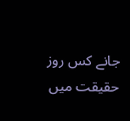جانے کس روز حقیقت میں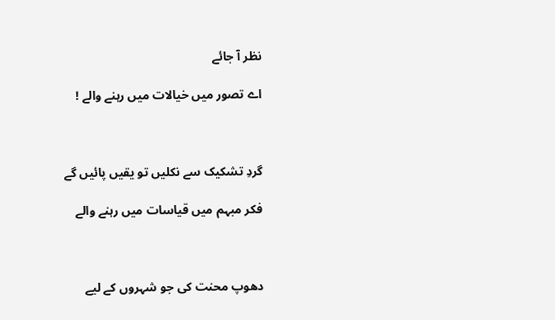نظر آ جائے

اے تصور میں خیالات میں رہنے والے !



گردِ تشکیک سے نکلیں تو یقیں پائیں گے

فکر مبہم میں قیاسات میں رہنے والے



دھوپ محنت کی جو شہروں کے لیے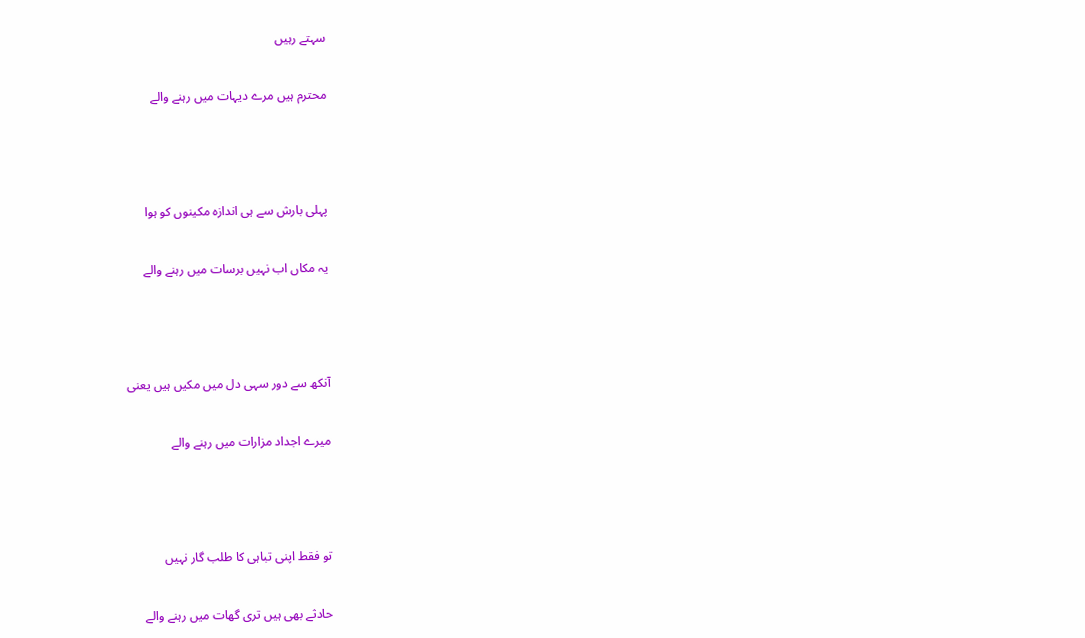سہتے رہیں

محترم ہیں مرے دیہات میں رہنے والے



پہلی بارش سے ہی اندازہ مکینوں کو ہوا

یہ مکاں اب نہیں برسات میں رہنے والے



آنکھ سے دور سہی دل میں مکیں ہیں یعنی

میرے اجداد مزارات میں رہنے والے



تو فقط اپنی تباہی کا طلب گار نہیں

حادثے بھی ہیں تری گھات میں رہنے والے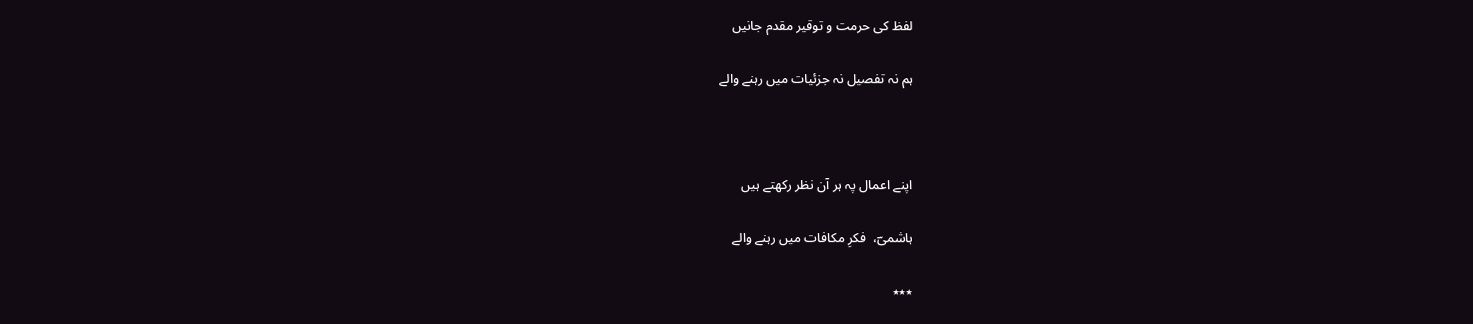لفظ کی حرمت و توقیر مقدم جانیں

ہم نہ تفصیل نہ جزئیات میں رہنے والے



اپنے اعمال پہ ہر آن نظر رکھتے ہیں

ہاشمیؔ،  فکرِ مکافات میں رہنے والے

٭٭٭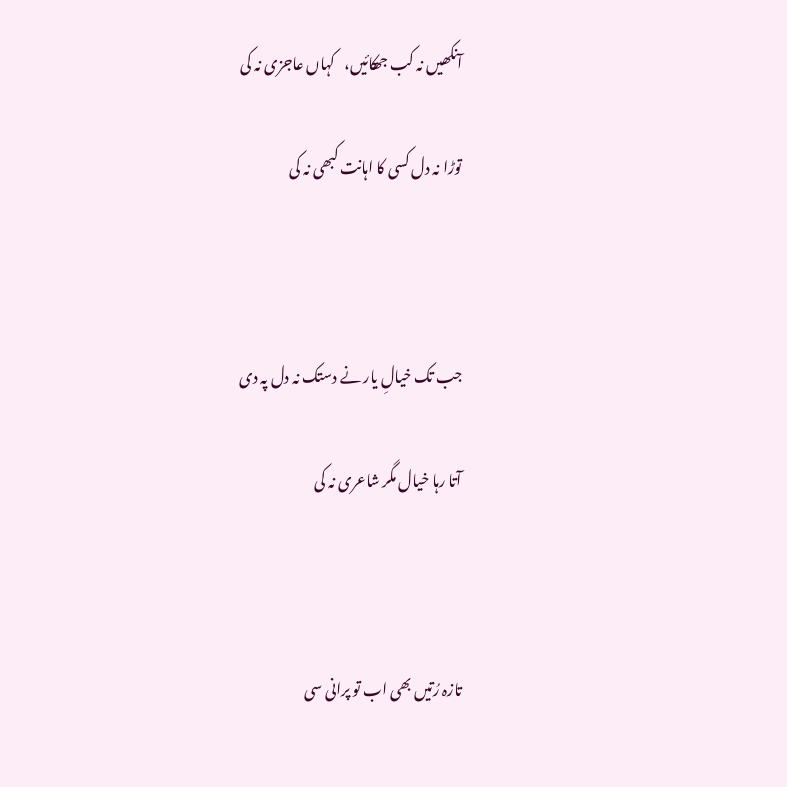آنکھیں نہ کب جھکائیں،   کہاں عاجزی نہ کی

توڑا نہ دل کسی کا اہانت کبھی نہ کی



جب تک خیالِ یار نے دستک نہ دل پہ دی

آتا رہا خیال مگر شاعری نہ کی



تازہ رُتیں بھی اب تو پرانی سی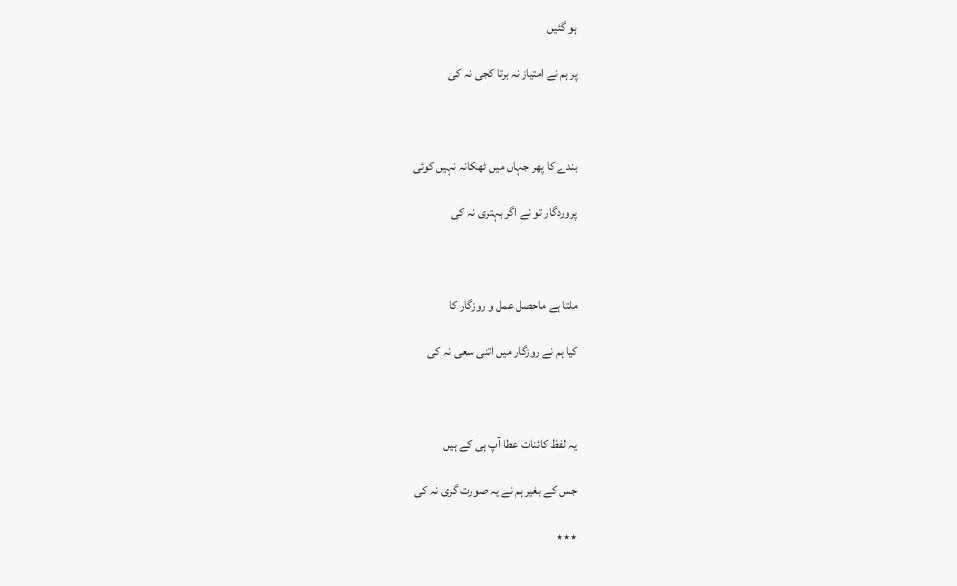ہو گئیں

پر ہم نے امتیاز نہ برتا کجی نہ کی



بندے کا پھر جہاں میں ٹھکانہ نہیں کوئی

پروردگار تو نے اگر بہتری نہ کی



ملتا ہے ماحصل عمل و روزگار کا

کیا ہم نے روزگار میں اتنی سعی نہ کی



یہ لفظ کائنات عطا آپ ہی کے ہیں

جس کے بغیر ہم نے یہ صورت گری نہ کی

٭٭٭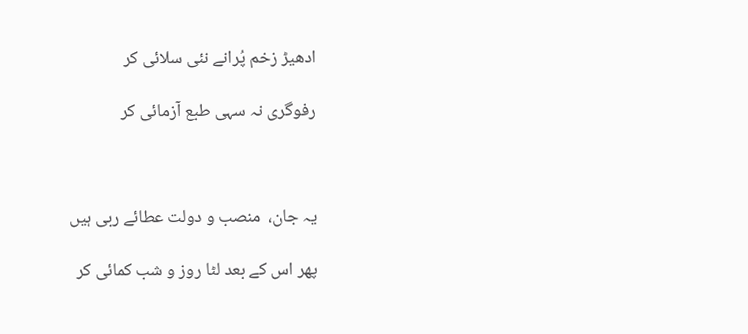ادھیڑ زخم پُرانے نئی سلائی کر

رفوگری نہ سہی طبع آزمائی کر



یہ جان،  منصب و دولت عطائے ربی ہیں

پھر اس کے بعد لٹا روز و شب کمائی کر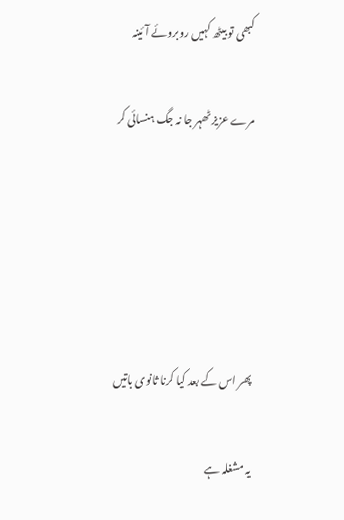کبھی تو بیٹھ کہیں روبروئے آئینہ

مرے عزیز ٹھہر جا نہ جگ ہنسائی کر





پھر اس کے بعد کیا کرنا ثانوی باتیں

یہ مشغلہ ہے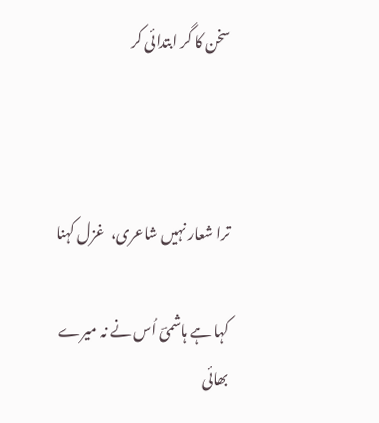سخن کا گر ابتدائی کر



ترا شعار نہیں شاعری،  غزل کہنا

کہا ہے ہاشمیؔ اُس نے نہ میرے بھائی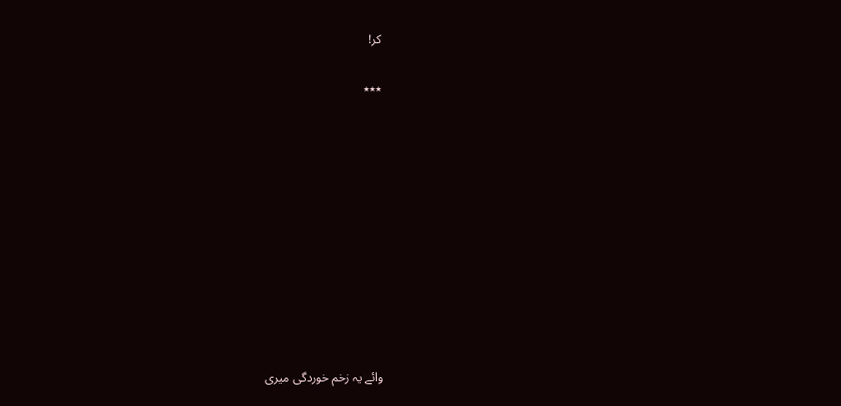کر!

٭٭٭











وائے یہ زخم خوردگی میری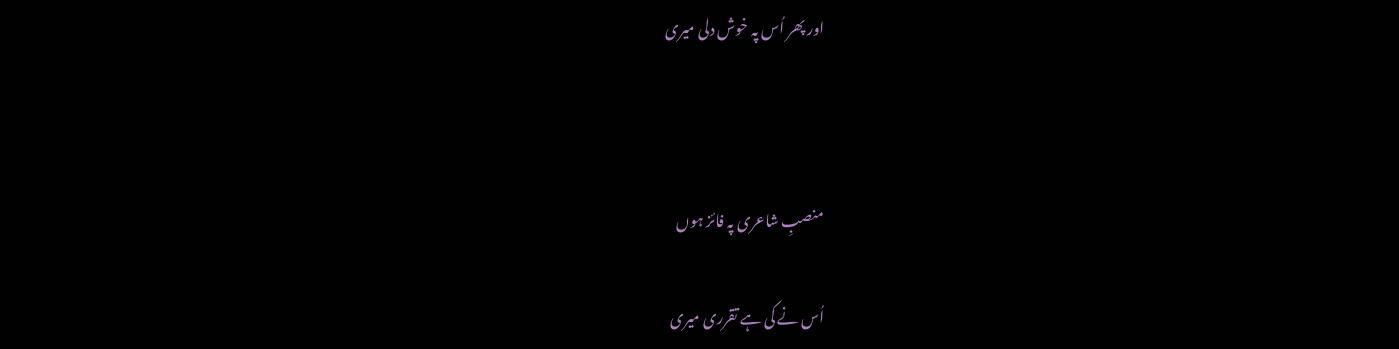اور پھر اُس پہ خوش دلی میری



منصبِ شاعری پہ فائز ہوں

اُس نے کی ہے تقرری میری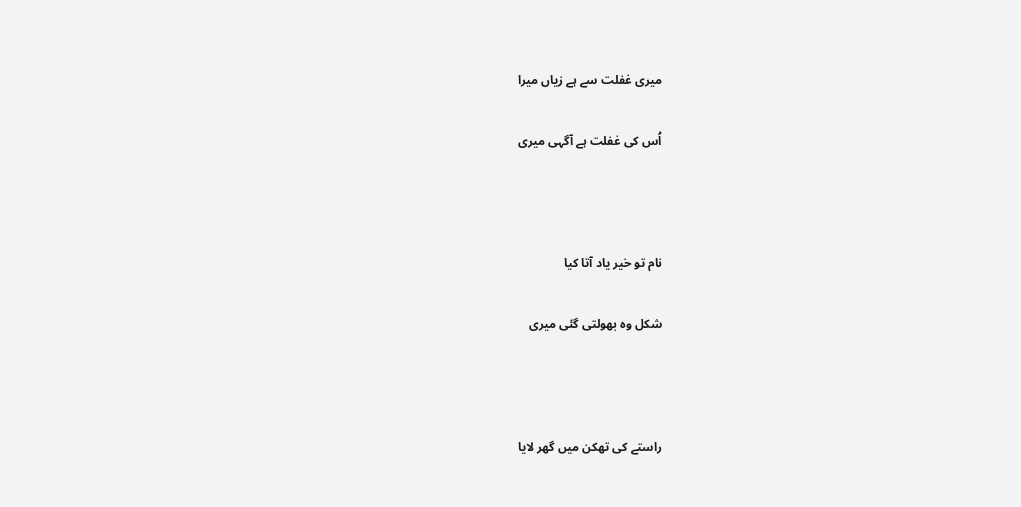میری غفلت سے ہے زیاں میرا

اُس کی غفلت ہے آگہی میری



نام تو خیر یاد آتا کیا

شکل وہ بھولتی گئی میری



راستے کی تھکن میں گھر لایا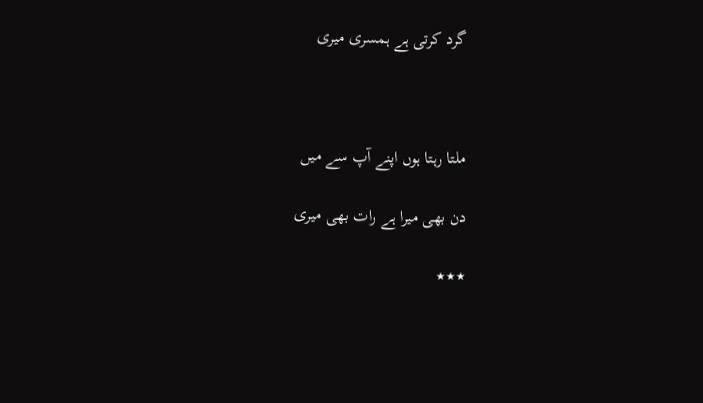گرد کرتی ہے ہمسری میری



ملتا رہتا ہوں اپنے آپ سے میں

دن بھی میرا ہے رات بھی میری

٭٭٭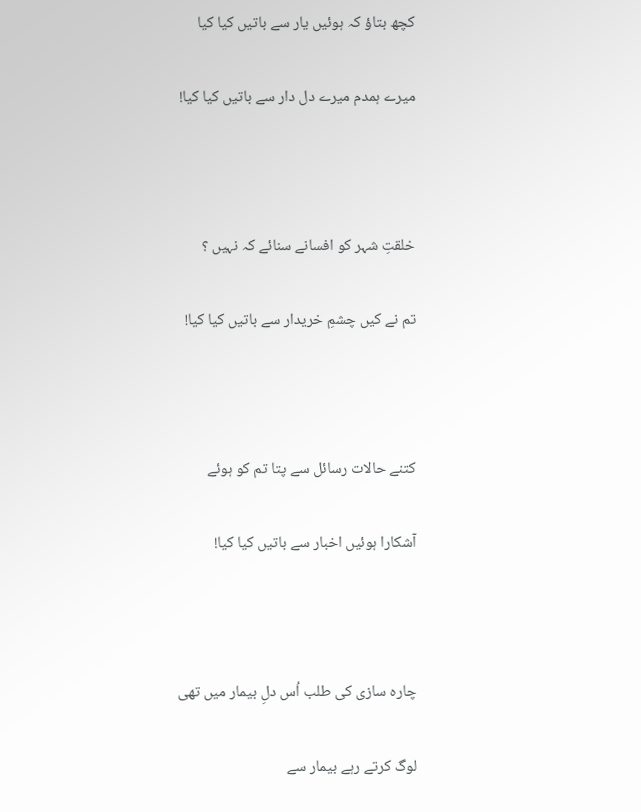کچھ بتاؤ کہ ہوئیں یار سے باتیں کیا کیا

میرے ہمدم میرے دل دار سے باتیں کیا کیا!



خلقتِ شہر کو افسانے سنائے کہ نہیں ؟

تم نے کیں چشمِ خریدار سے باتیں کیا کیا!



کتنے حالات رسائل سے پتا تم کو ہوئے

آشکارا ہوئیں اخبار سے باتیں کیا کیا!



چارہ سازی کی طلب اُس دلِ بیمار میں تھی

لوگ کرتے رہے بیمار سے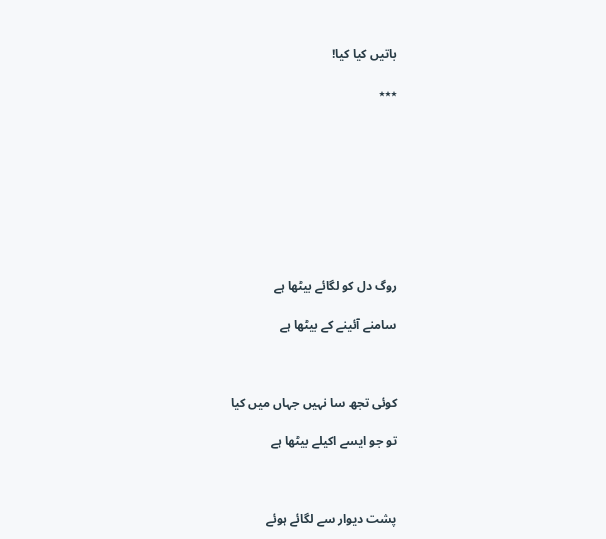باتیں کیا کیا!

٭٭٭









روگ دل کو لگائے بیٹھا ہے

سامنے آئینے کے بیٹھا ہے



کوئی تجھ سا نہیں جہاں میں کیا

تو جو ایسے اکیلے بیٹھا ہے



پشت دیوار سے لگائے ہوئے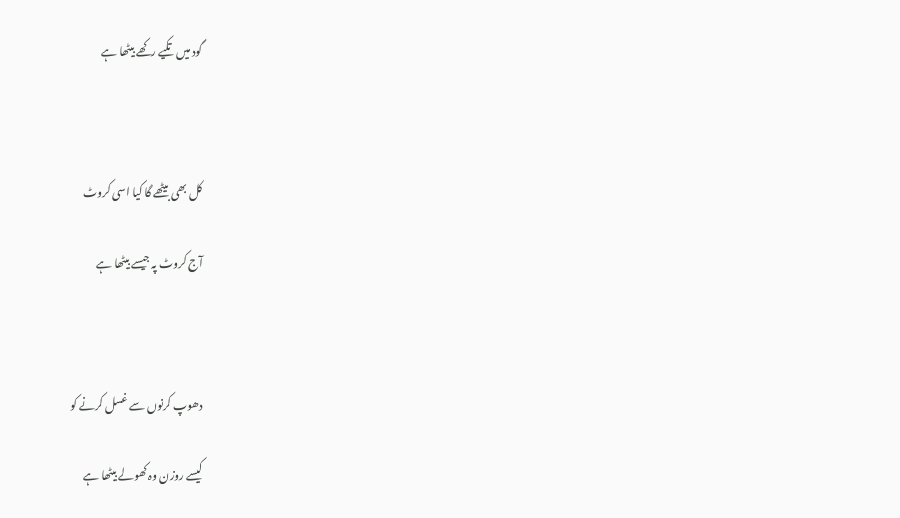گود میں تکیے رکھے بیٹھا ہے



کل بھی بیٹھے گا کیا اسی کروٹ

آج کروٹ پہ جیسے بیٹھا ہے



دھوپ کرنوں سے غسل کرنے کو

کیسے روزن وہ کھولے بیٹھا ہے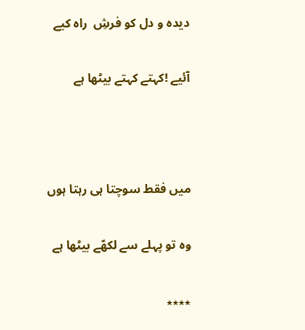دیدہ و دل کو فرشِ  راہ کیے

آئیے !کہتے کہتے بیٹھا ہے



میں فقط سوچتا ہی رہتا ہوں

وہ تو پہلے سے لکھّے بیٹھا ہے

٭٭٭٭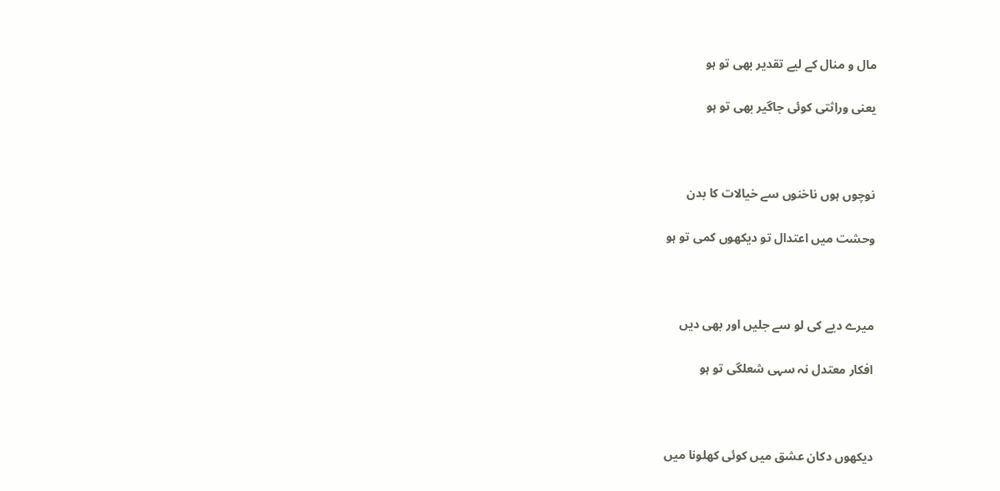مال و منال کے لیے تقدیر بھی تو ہو

یعنی وراثتی کوئی جاگیر بھی تو ہو



نوچوں ہوں ناخنوں سے خیالات کا بدن

وحشت میں اعتدال تو دیکھوں کمی تو ہو



میرے دیے کی لو سے جلیں اور بھی دیں

افکار معتدل نہ سہی شعلگی تو ہو



دیکھوں دکان عشق میں کوئی کھلونا میں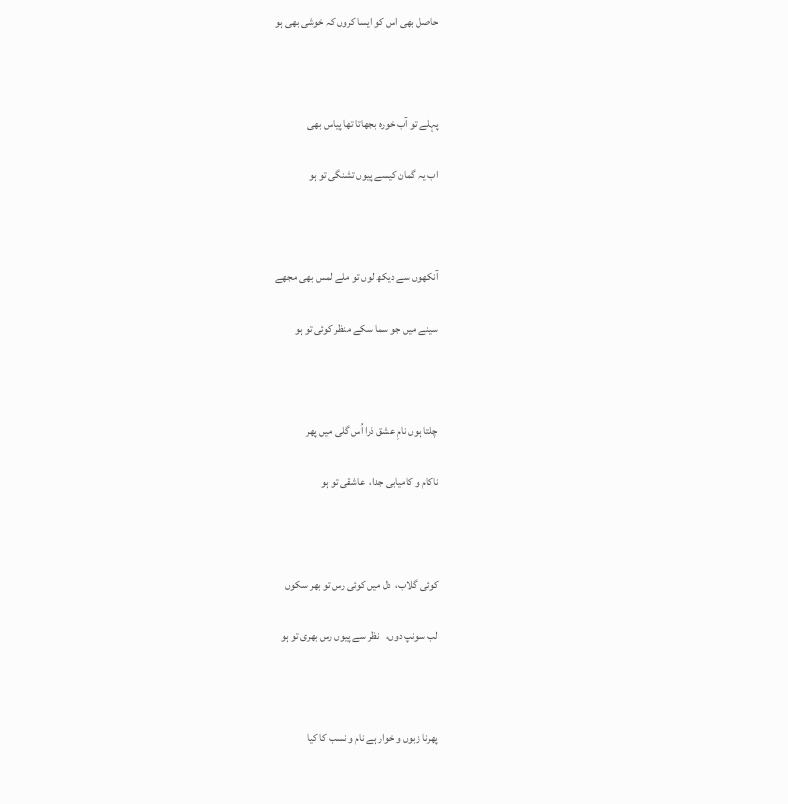حاصل بھی اس کو ایسا کروں کہ خوشی بھی ہو



پہلے تو آب خورہ بجھاتا تھا پیاس بھی

اب یہ گمان کیسے پیوں تشنگی تو ہو



آنکھوں سے دیکھ لوں تو ملے لمس بھی مجھے

سینے میں جو سما سکے منظر کوئی تو ہو



چلتا ہوں نامِ عشق ذرا اُس گلی میں پھر

ناکام و کامیابی جدا،  عاشقی تو ہو



کوئی گلاب،  دل میں کوئی رس تو بھر سکوں

لب سونپ دوں،   نظر سے پیوں رس بھری تو ہو



پھرنا زبوں و خوار ہے نام و نسب کا کیا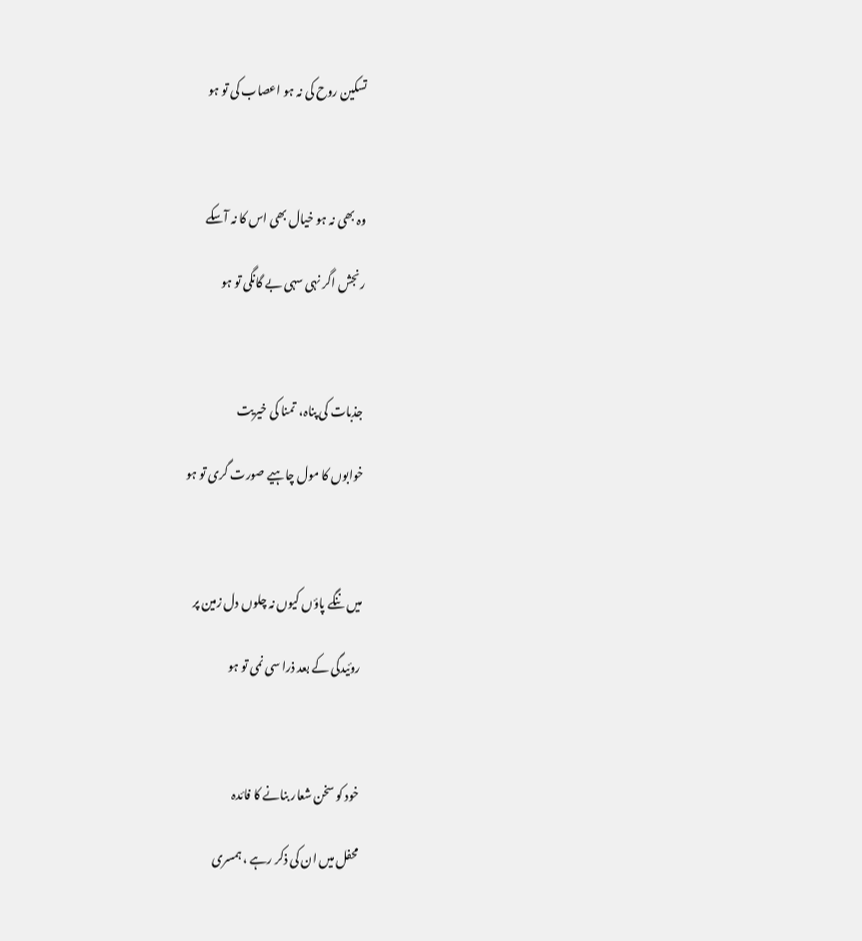تسکین روح کی نہ ہو اعصاب کی تو ہو



وہ بھی نہ ہو خیال بھی اس کا نہ آسکے

رنجش اگر نہی سہی بے گانگی تو ہو



جذبات کی پناہ،  تمنا کی خیریت

خوابوں کا مول چاہیے صورت گری تو ہو



میں ننگے پاؤں کیوں نہ چلوں دل زمین پر

روئیدگی کے بعد ذرا سی نمی تو ہو



خود کو سخن شعار بنانے کا فائدہ

محفل میں ان کی ذکر رہے ، ہمسری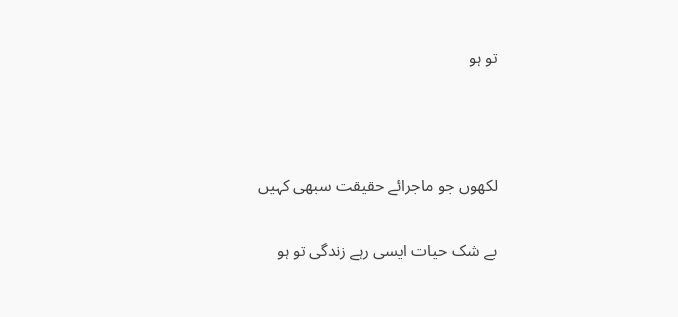تو ہو



لکھوں جو ماجرائے حقیقت سبھی کہیں

بے شک حیات ایسی رہے زندگی تو ہو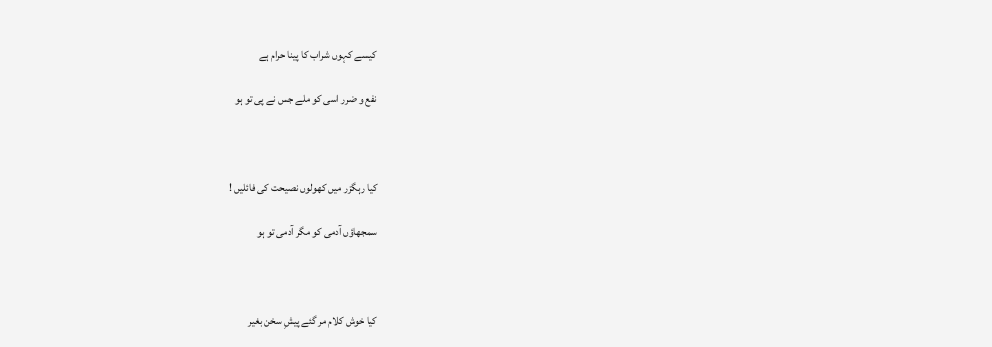کیسے کہوں شراب کا پینا حرام ہے

نفع و ضرر اسی کو ملے جس نے پی تو ہو



کیا رہگزر میں کھولوں نصیحت کی فائلیں !

سمجھاؤں آدمی کو مگر آدمی تو ہو



کیا خوش کلام مر گئے پیشِ سخن بغیر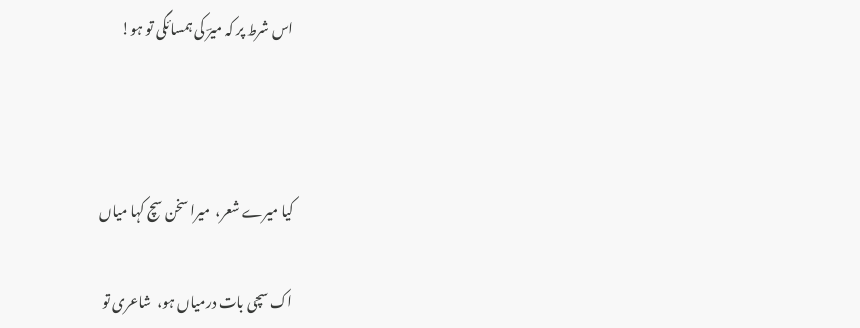اس شرط پر کہ میرؔ کی ہمسائگی تو ہو!



کیا میرے شعر،  میرا سخن سچ کہا میاں

اک سچی بات درمیاں ہو،  شاعری تو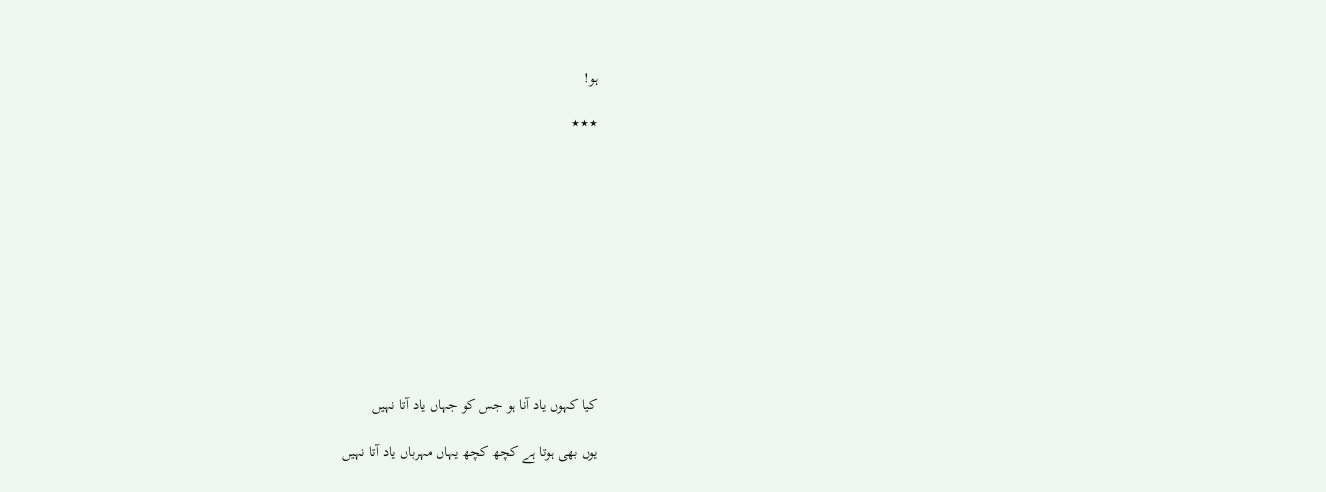ہو!

٭٭٭











کیا کہوں یاد آنا ہو جس کو جہاں یاد آتا نہیں

یوں بھی ہوتا ہے کچھ کچھ یہاں مہرباں یاد آتا نہیں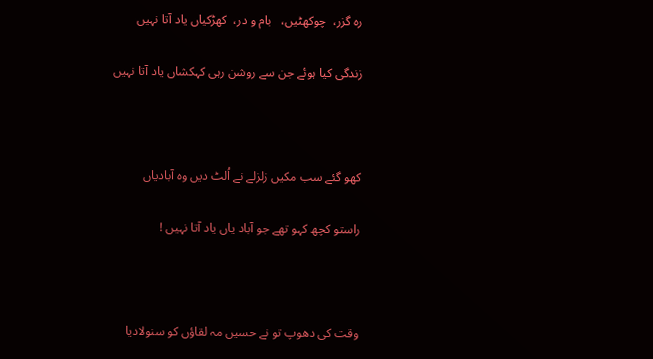رہ گزر،  چوکھٹیں،   بام و در،  کھڑکیاں یاد آتا نہیں

زندگی کیا ہوئے جن سے روشن رہی کہکشاں یاد آتا نہیں



کھو گئے سب مکیں زلزلے نے اُلٹ دیں وہ آبادیاں

راستو کچھ کہو تھے جو آباد یاں یاد آتا نہیں !



وقت کی دھوپ تو نے حسیں مہ لقاؤں کو سنولادیا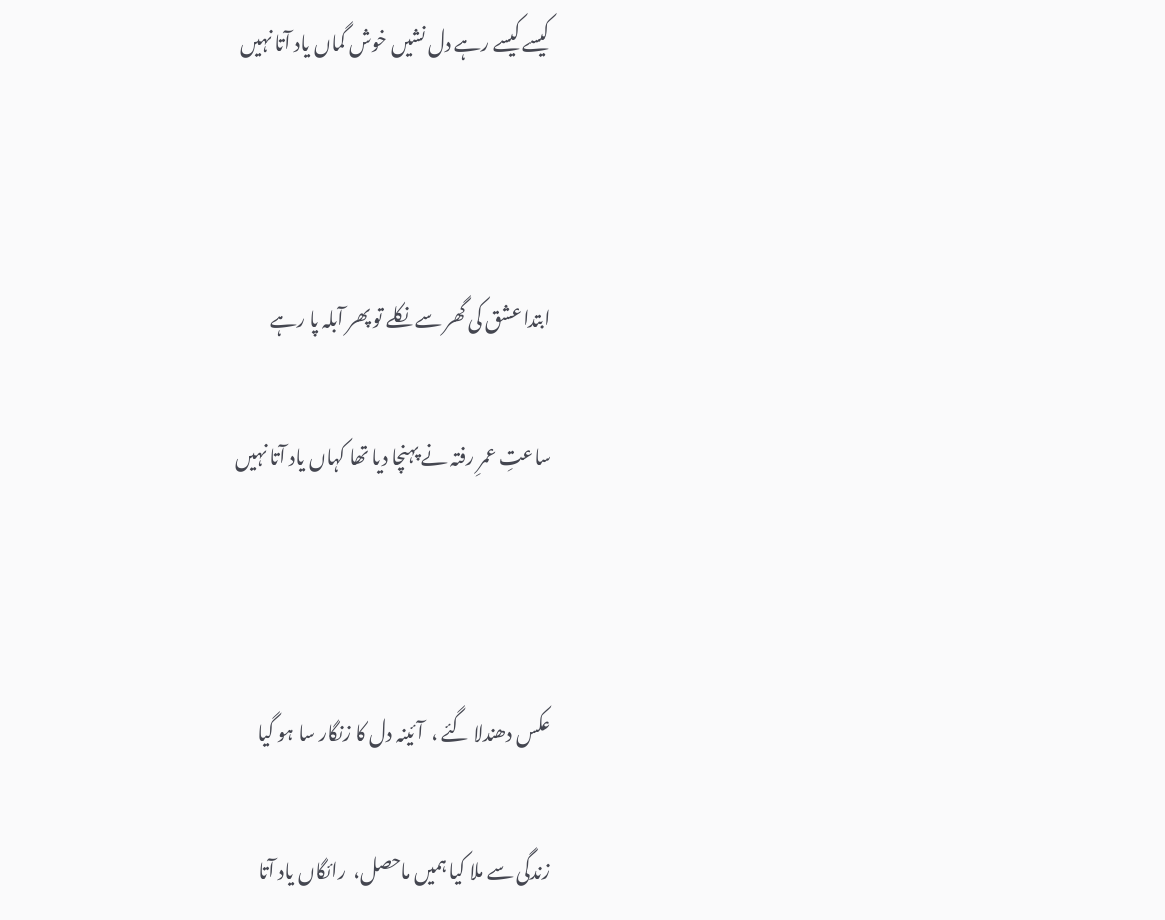کیسے کیسے رہے دل نشیں خوش گماں یاد آتا نہیں



ابتدا عشق کی گھر سے نکلے تو پھر آبلہ پا رہے

ساعتِ عمرِ رفتہ نے پہنچا دیا تھا کہاں یاد آتا نہیں



عکس دھندلا گئے ،  آئینہ دل کا زنگار سا ہو گیا

زندگی سے ملا کیا ہمیں ماحصل،  رائگاں یاد آتا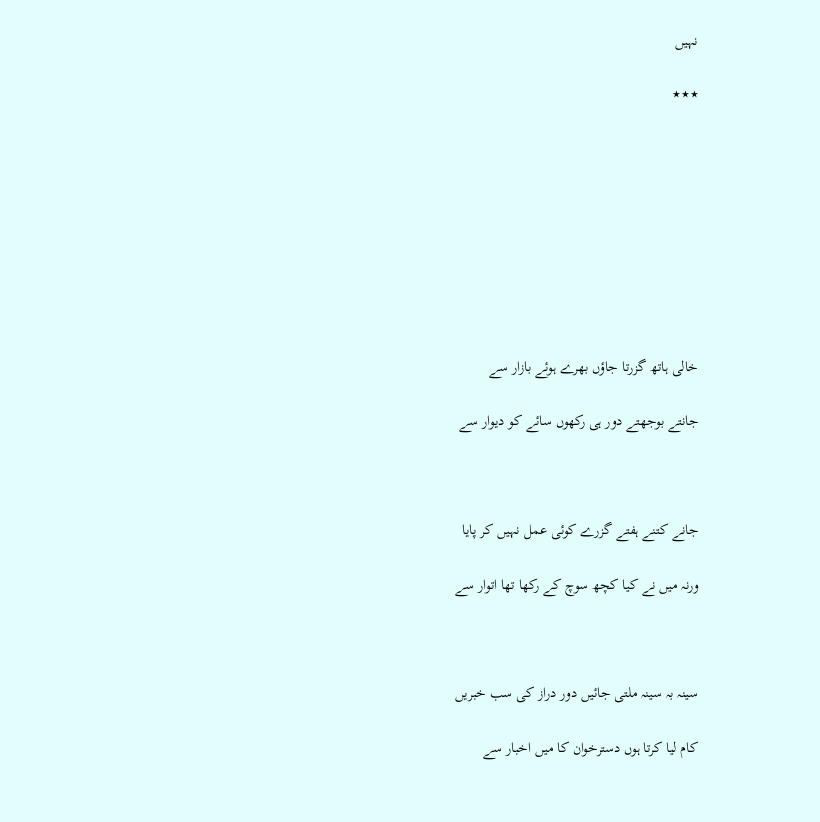نہیں

٭٭٭









خالی ہاتھ گزرتا جاؤں بھرے ہوئے بازار سے

جانتے بوجھتے دور ہی رکھوں سائے کو دیوار سے



جانے کتنے ہفتے گزرے کوئی عمل نہیں کر پایا

ورنہ میں نے کیا کچھ سوچ کے رکھا تھا اتوار سے



سینہ بہ سینہ ملتی جائیں دور دراز کی سب خبریں

کام لیا کرتا ہوں دسترخوان کا میں اخبار سے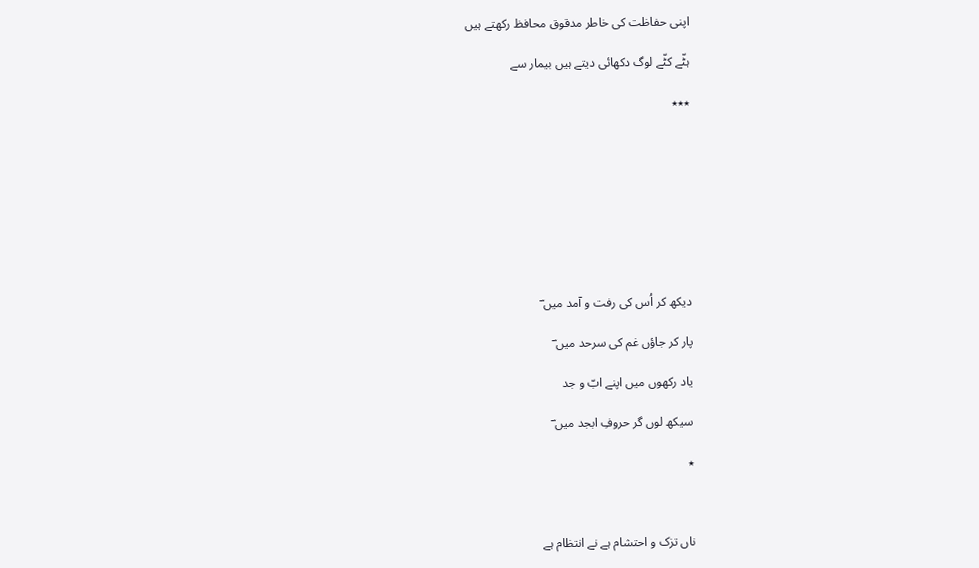اپنی حفاظت کی خاطر مدقوق محافظ رکھتے ہیں

ہٹّے کٹّے لوگ دکھائی دیتے ہیں بیمار سے

٭٭٭









دیکھ کر اُس کی رفت و آمد میں ؔ

پار کر جاؤں غم کی سرحد میں ؔ

یاد رکھوں میں اپنے ابّ و جد

سیکھ لوں گر حروفِ ابجد میں ؔ

٭



ناں تزک و احتشام ہے نے انتظام ہے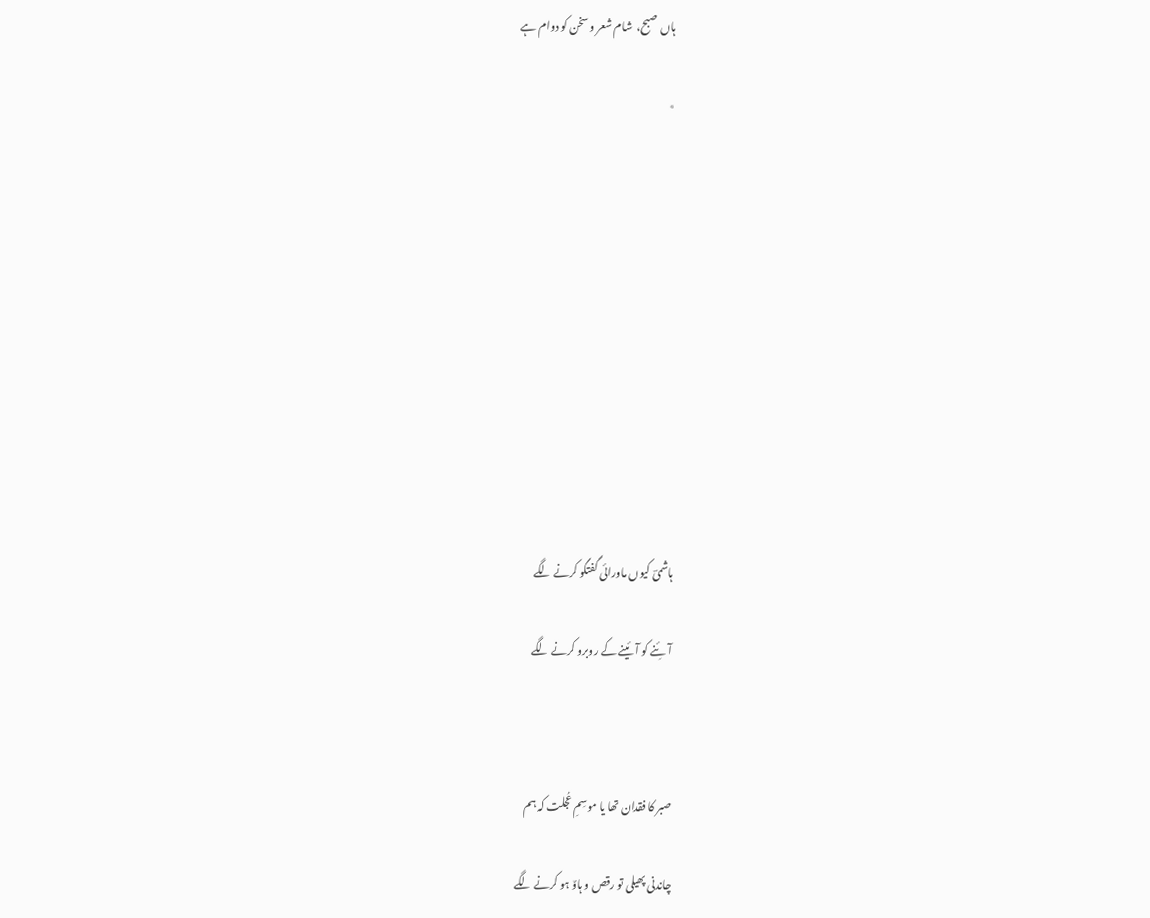ہاں صبح،  شام شعر و سخن کو دوام ہے

٭











ہاشمیؔ کیوں ماورائی گفتگو کرنے لگے

آئِنے کو آئینے کے روبرو کرنے لگے



صبر کا فقدان تھا یا موسِمِ عُجلت کہ ہم

چاندنی پھیلی تو رقص و ہاوٌ ہو کرنے لگے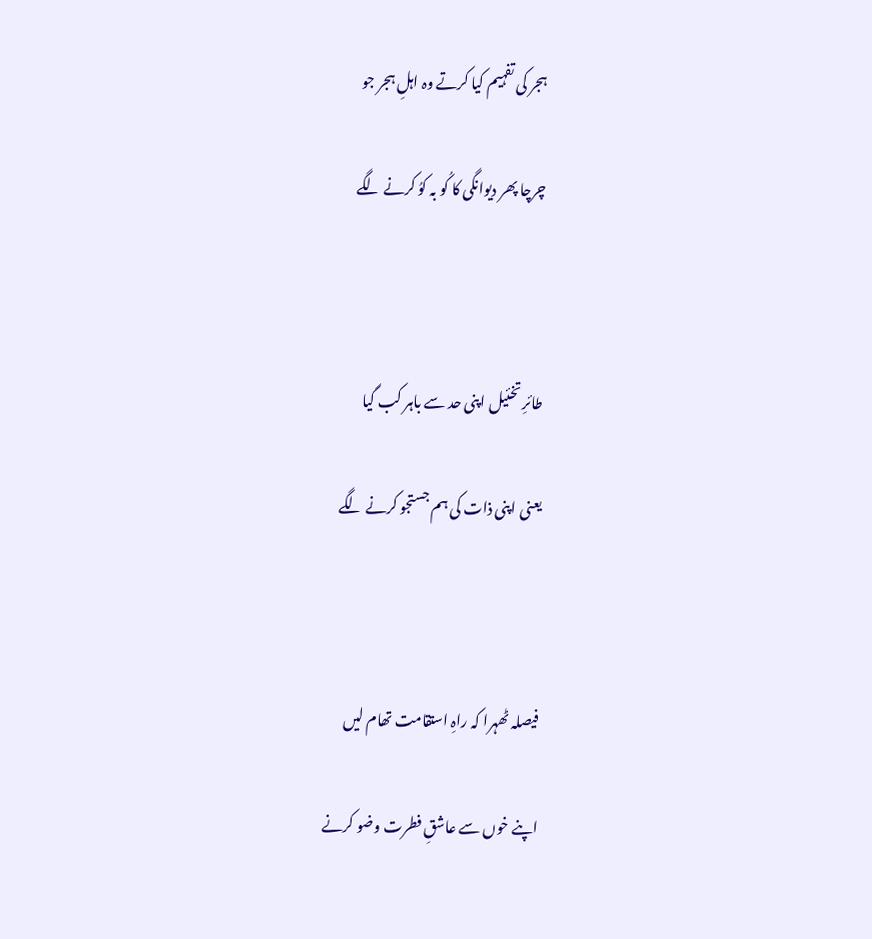ہجر کی تفہیم کیا کرتے وہ اہلِ ہجر جو

چرچا پھر دیوانگی کا کُو بہ کوُ کرنے لگے



طائرِ تخئیل اپنی حد سے باہر کب گیا

یعنی اپنی ذات کی ہم جستجو کرنے لگے



فیصلہ ٹھہرا کہ راہِ استقامت تھام لیں

اپنے خوں سے عاشقِ فطرت وضو کرنے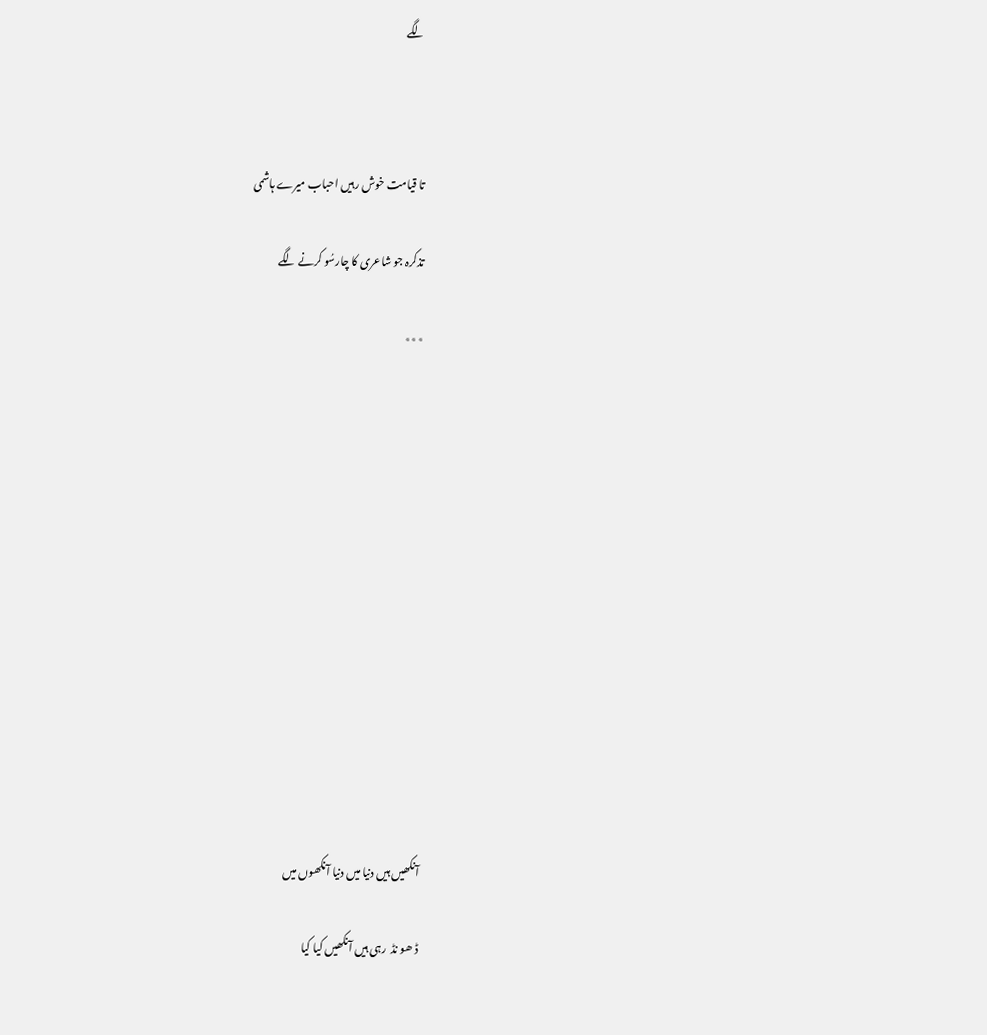لگے



تا قیامت خوش رہیں احباب میرے ہاشمی

تذکرہ جو شاعری کا چارسُو کرنے لگے

٭٭٭













آنکھیں ہیں دنیا میں دنیا آنکھوں میں

ڈ ھو نڈ  رہی ہیں آنکھیں کیا کیا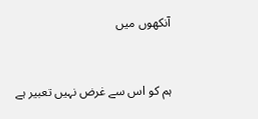آنکھوں میں



ہم کو اس سے غرض نہیں تعبیر ہے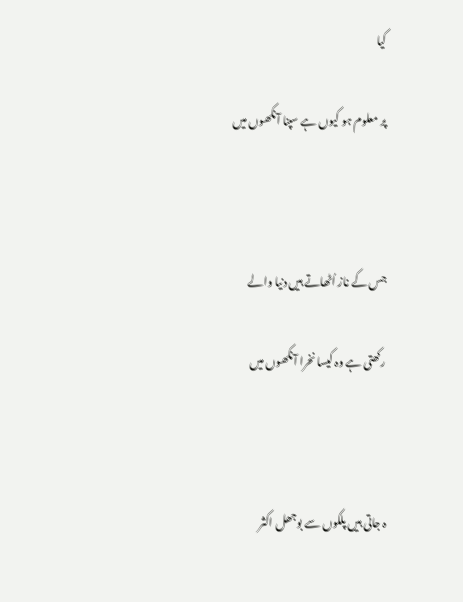کیا

پر معلوم ہو کیوں ہے سپنا آنکھوں میں



جس کے ناز اُٹھاتے ہیں دنیا والے

رکھتی ہے وہ کیسا نخرا آنکھوں میں



ہ جاتی ہیں پلکوں سے بوجھل اکثر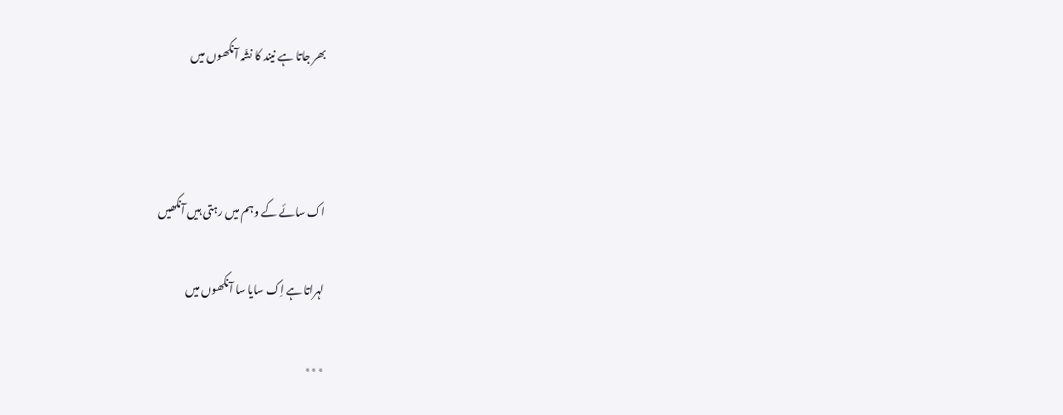بھر جاتا ہے نیند کا نشّہ آنکھوں میں



اک سائے کے وہم میں رہتی ہیں آنکھیں

لہراتا ہے اِک سایا سا آنکھوں میں

٭٭٭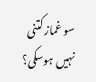سو غماز کتنی نہیں ہوسکی؟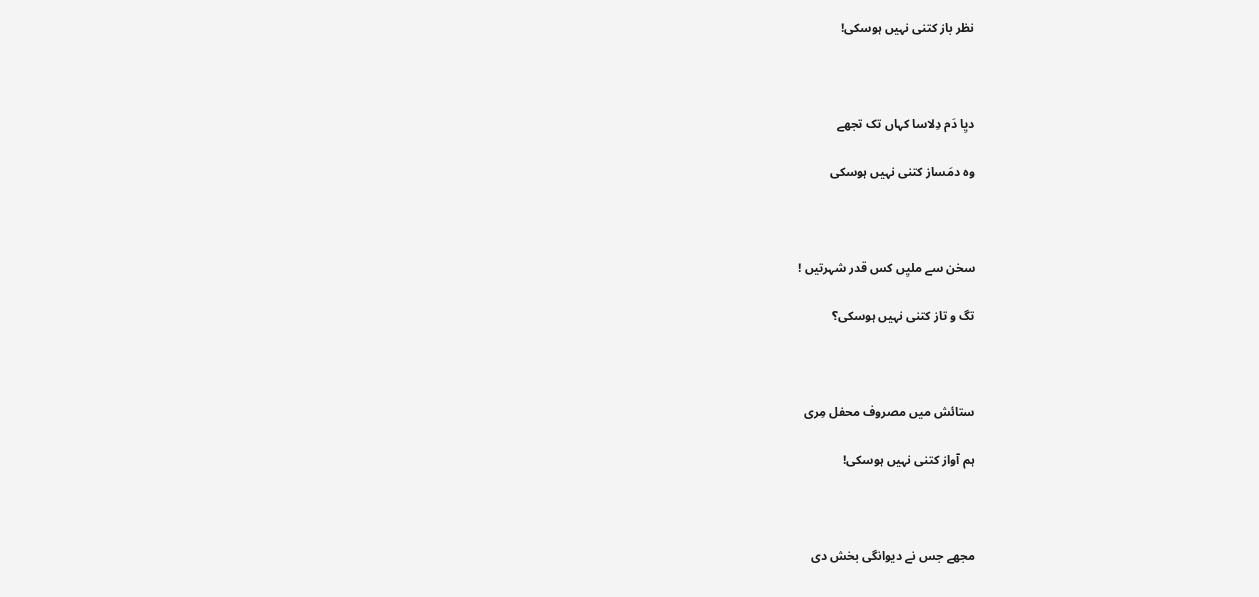نظر باز کتنی نہیں ہوسکی!



دیِا دَم دِلاسا کہاں تک تجھے

وہ دمَساز کتنی نہیں ہوسکی



سخن سے ملیِں کس قدر شہرتیں !

تگ و تاز کتنی نہیں ہوسکی؟



ستائش میں مصروف محفل مِری

ہم آواز کتنی نہیں ہوسکی!



مجھے جس نے دیوانگی بخش دی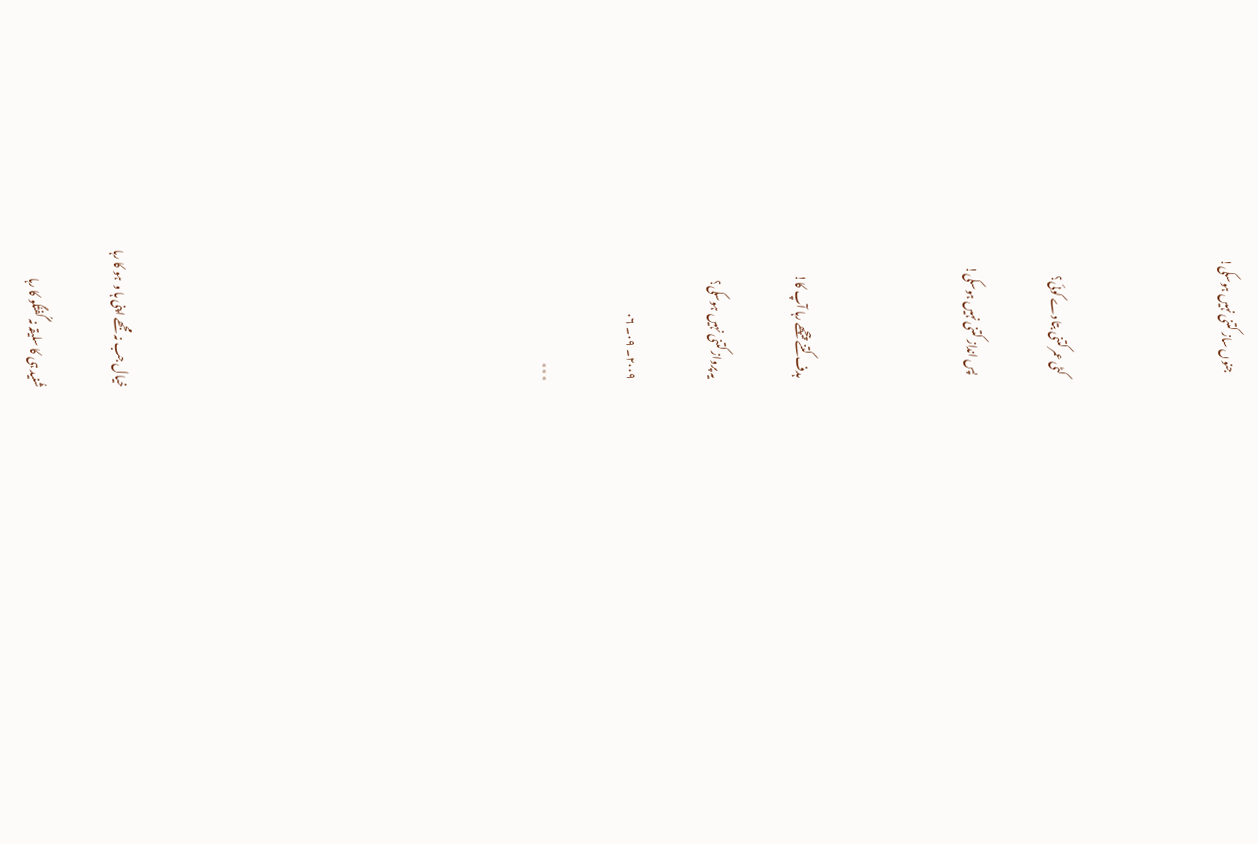جنوں ساز کتنی نہیں ہوسکی!



کٹی عمر کتنی بتا دے کوئی؟

پس انداز کتنی نہیں ہوسکی!



ہدف کتنے پیچھے رہا آپ کا!

یہ پرواز کتنی نہیں ہوسکی؟

۲۰۰۹۔ ۰۹۔ ۰۶

٭٭٭









خیال جب نہ مجھے اپنی ہا و  ہو کا رہا

شُنید ہی کا سلیقہ نہ گُفتُگو کا رہا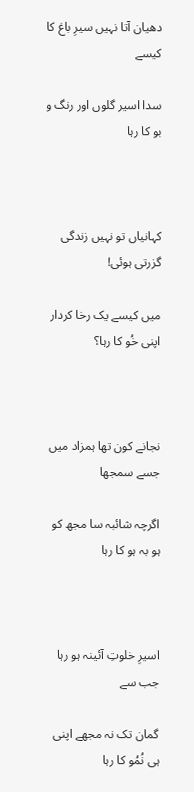دھیان آتا نہیں سیرِ باغ کا کیسے

سدا اسیر گلوں اور رنگ و بو کا رہا



کہانیاں تو نہیں زندگی گزرتی ہوئی!

میں کیسے یک رخا کردار اپنی خُو کا رہا؟



نجانے کون تھا ہمزاد میں جسے سمجھا

اگرچہ شائبہ سا مجھ کو ہو بہ ہو کا رہا



اسیرِ خلوتِ آئینہ ہو رہا جب سے

گمان تک نہ مجھے اپنی ہی نُمُو کا رہا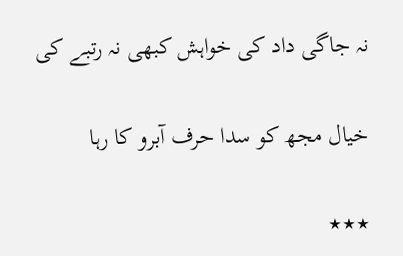نہ جاگی داد کی خواہش کبھی نہ رتبے کی

خیال مجھ کو سدا حرف آبرو کا رہا

٭٭٭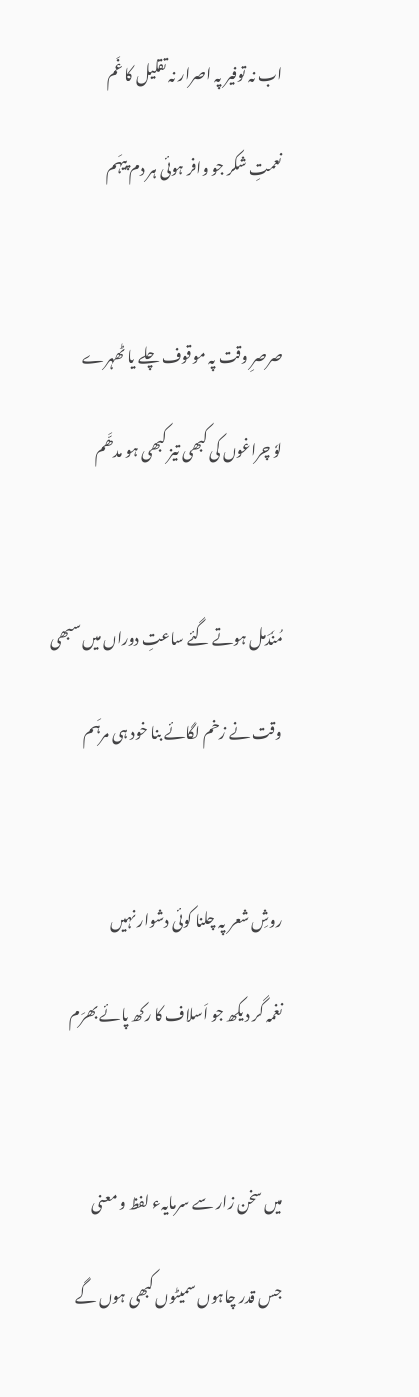اب نہ توفیر پہ اصرار نہ تقلیل کا غَم

نعمتِ شکر جو وافر ہوئی ہر دم پیہَم



صرصرِ وقت پہ موقوف چلے یا ٹھہرے

لوٗ چراغوں کی کبھی تیز کبھی ہو مدھَّم



مُنٗدَمل ہوتے گئے ساعتِ دوراں میں سبھی

وقت نے زخم لگائے بنا خود ہی مرہَم



روشِ شعر پہ چلنا کوئی دشوار نہیں

نغمہ گر دیکھ جو اَسلاف کا رکھ پائے بھرَم



میں سخن زار سے سرمایہء لفظ و معنی

جس قدر چاہوں سمیٹوں کبھی ہوں گے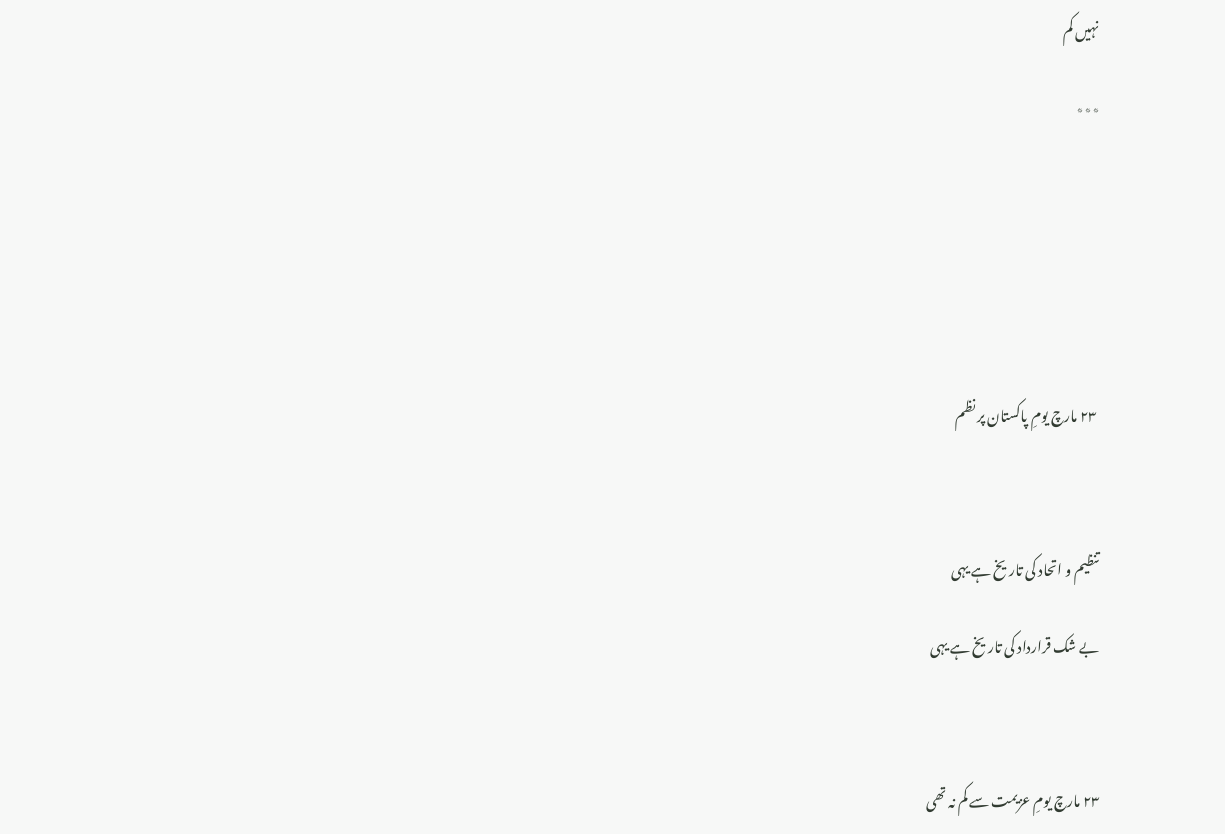نہیں کم

٭٭٭







 ۲۳ مارچ یومِ پاکستان پر نظم



تنظیم و اتحاد کی تاریخ ہے یہی

بے شک قرارداد کی تاریخ ہے یہی



۲۳ مارچ یومِ عزیمت سے کم نہ تھی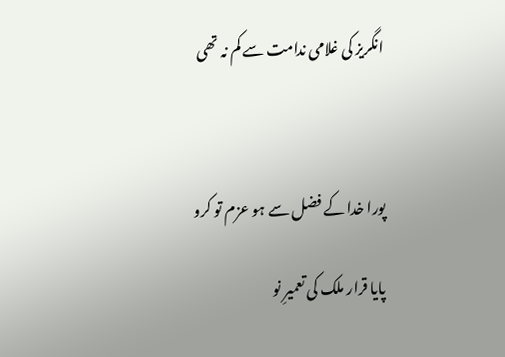انگریز کی غلامی ندامت سے کم نہ تھی



پورا خدا کے فضل سے ہو عزم تو کرو

پایا قرار ملک کی تعمیرِ نو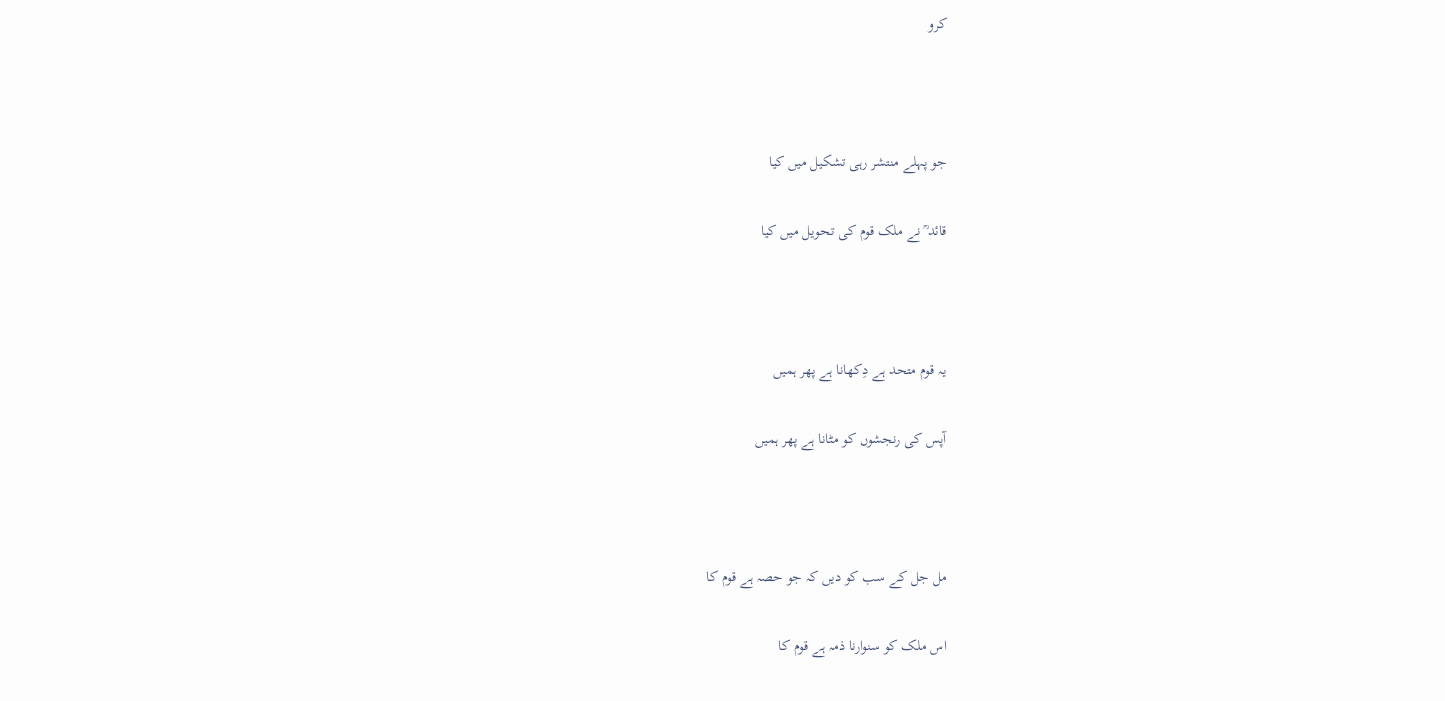کرو



جو پہلے منتشر رہی تشکیل میں کیا

قائد ؒ نے ملک قوم کی تحویل میں کیا



یہ قوم متحد ہے دِکھانا ہے پھر ہمیں

آپس کی رنجشوں کو مٹانا ہے پھر ہمیں



مل جل کے سب کو دیں کہ جو حصہ ہے قوم کا

اس ملک کو سنوارنا ذمہ ہے قوم کا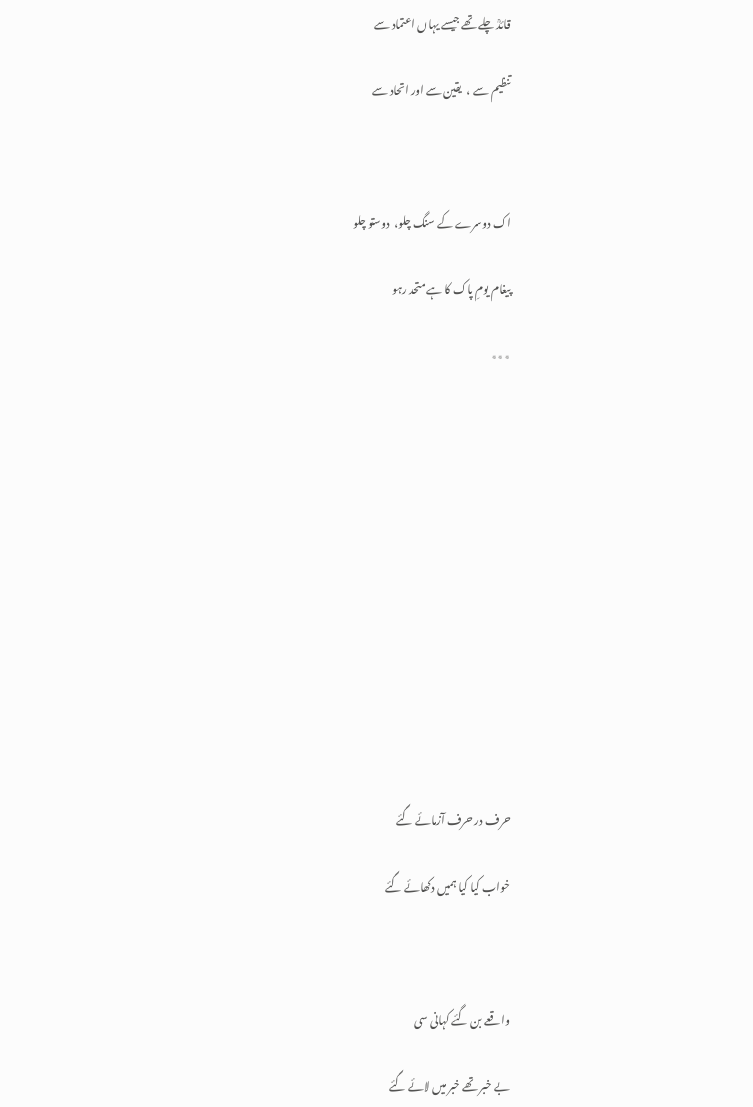قائدؒ چلے تھے جیسے یہاں اعتماد سے

تنظیم سے ،  یقین سے اور اتحاد سے



اک دوسرے کے سنگ چلو،  دوستو چلو

پیغام یومِ پاک کا ہے متحد رہو

٭٭٭













حرف در حرف آزمائے گئے

خواب کیا کیا ہمیں دکھائے گئے



واقعے بن گئے کہانی سی

بے خبر تھے خبر میں لائے گئے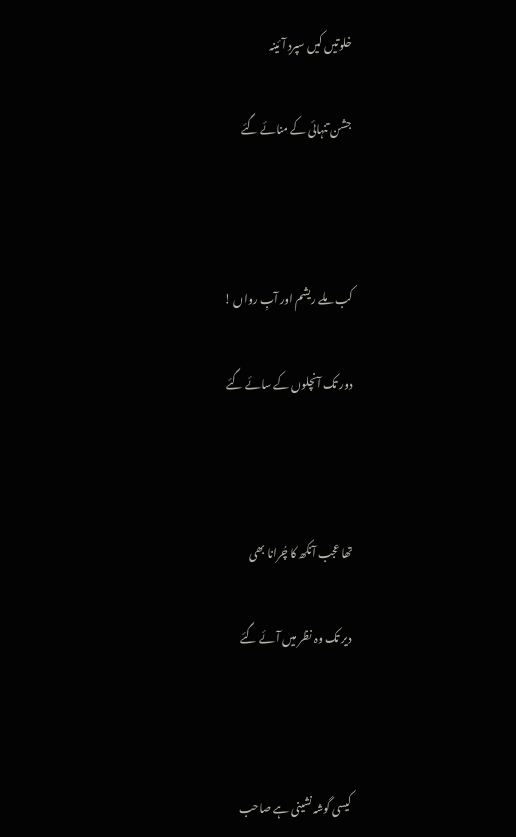خلوتیں کیں سپردِ آئینہ

جشن تنہائی کے منائے گئے



کب ملے ریشم اور آبِ رواں !

دور تک آنچلوں کے سائے گئے



تھا عجب آنکھ کا چُرانا بھی

دیر تک وہ نظر میں آئے گئے



کیسی گوشہ نشینی ہے صاحب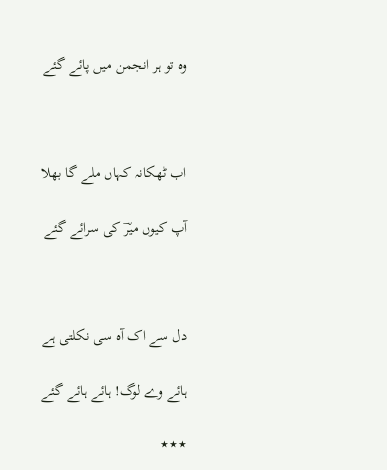وہ تو ہر انجمن میں پائے گئے



اب ٹھکانہ کہاں ملے گا بھلا

آپ کیوں میرؔ کی سرائے گئے



دل سے اک آہ سی نکلتی ہے

ہائے وے لوگ! ہائے ہائے گئے

٭٭٭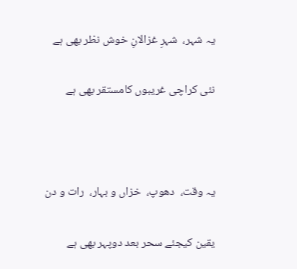یہ شہر،  شہرِ غزالانِ خوش نظر بھی ہے

نئی کراچی غریبوں کامستقر بھی ہے



یہ وقت،  دھوپ،  خزاں و بہار،  رات و دن

یقین کیجئے سحر بعد دوپہر بھی ہے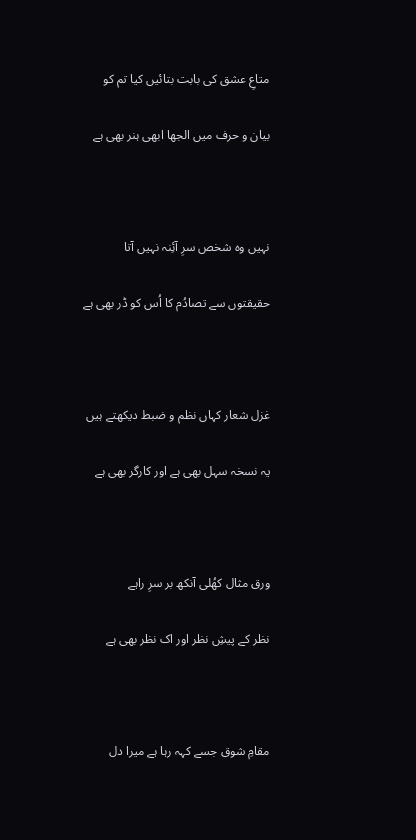متاعِ عشق کی بابت بتائیں کیا تم کو

بیان و حرف میں الجھا ابھی ہنر بھی ہے



نہیں وہ شخص سرِ آئِنہ نہیں آتا

حقیقتوں سے تصادُم کا اُس کو ڈر بھی ہے



غزل شعار کہاں نظم و ضبط دیکھتے ہیں

یہ نسخہ سہل بھی ہے اور کارگر بھی ہے



ورق مثال کھُلی آنکھ بر سرِ راہے

نظر کے پیشِ نظر اور اک نظر بھی ہے



مقامِ شوق جسے کہہ رہا ہے میرا دل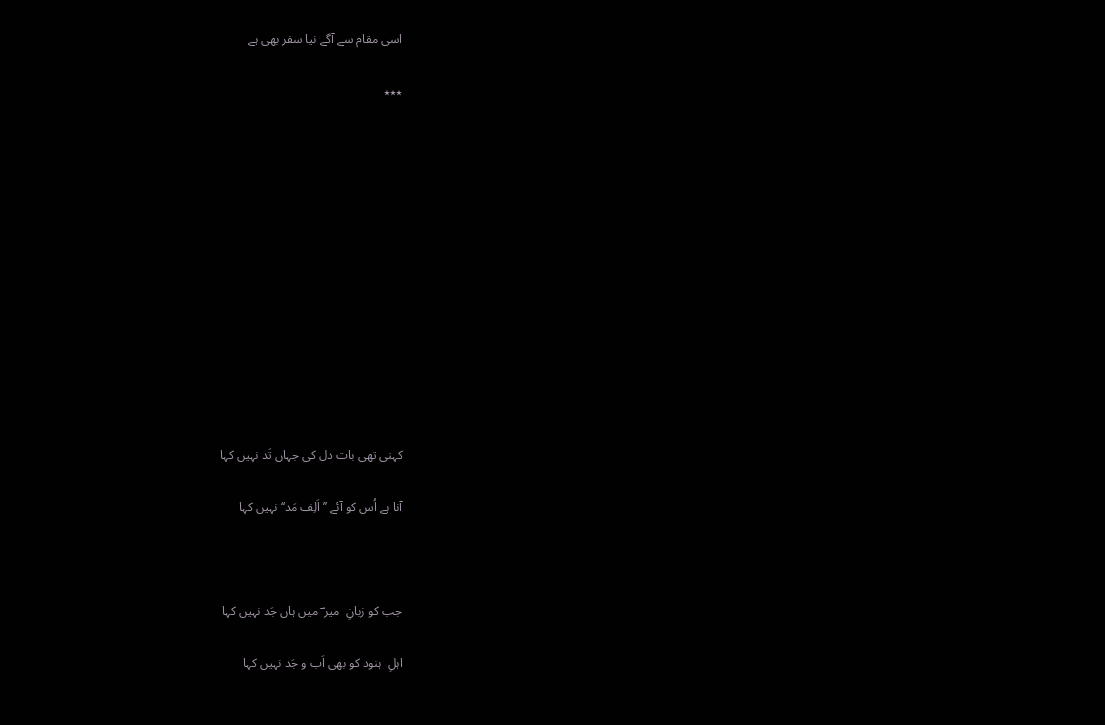اسی مقام سے آگے نیا سفر بھی ہے

٭٭٭













کہنی تھی بات دل کی جہاں تَد نہیں کہا

آنا ہے اُس کو آئے ’’اَلِف مَد‘‘ نہیں کہا



جب کو زبانِ  میر ؔ میں ہاں جَد نہیں کہا

اہلِ  ہنود کو بھی اَب و جَد نہیں کہا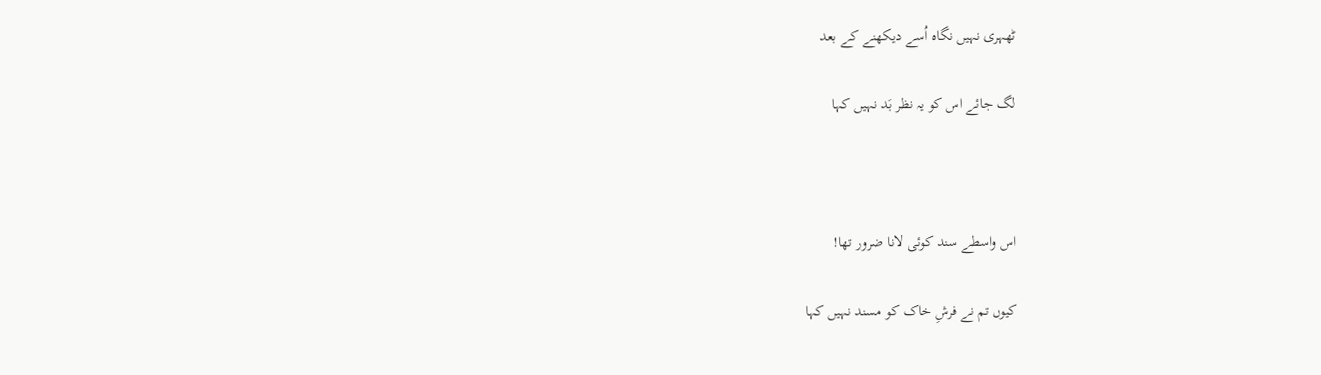ٹھہری نہیں نگاہ اُسے دیکھنے کے بعد

لگ جائے اس کو یہ نظر بَد نہیں کہا



اس واسطے سند کوئی لانا ضرور تھا!

کیوں تم نے فرشِ خاک کو مسند نہیں کہا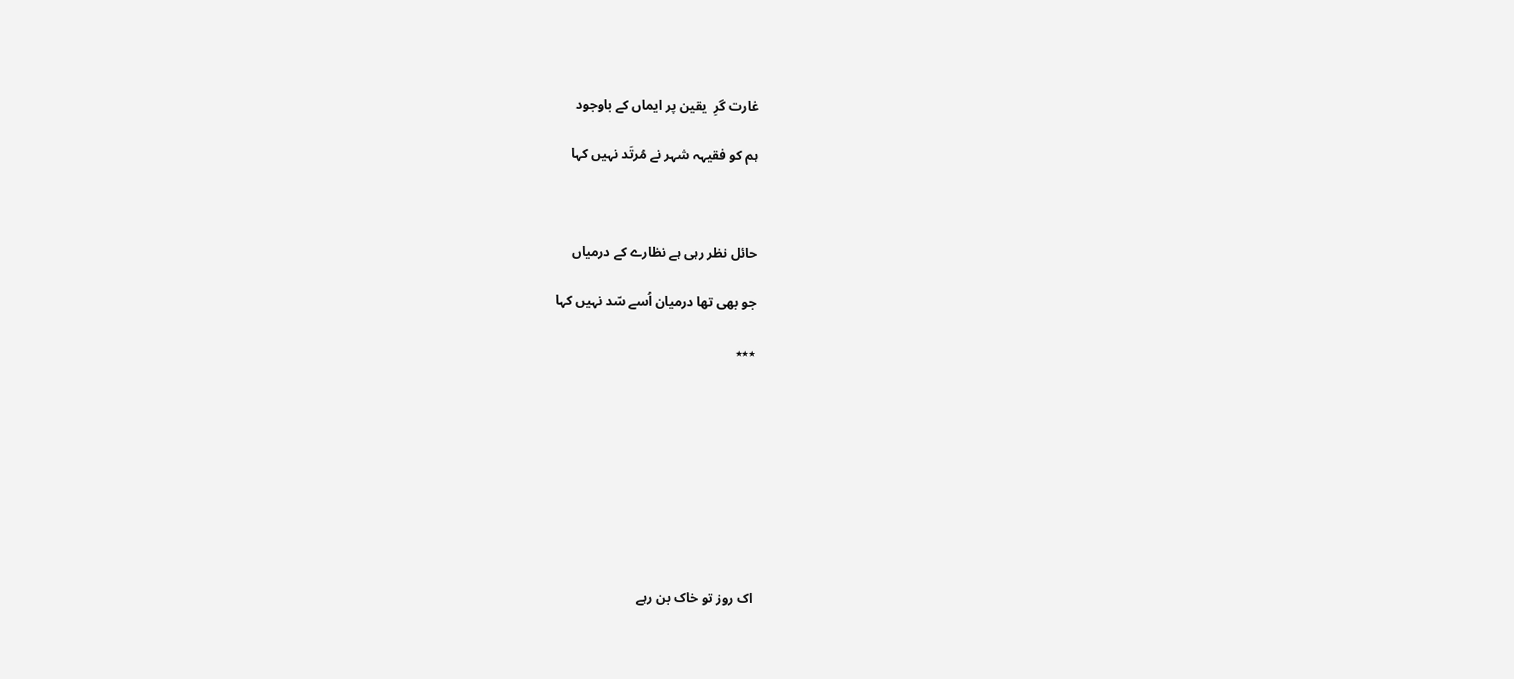غارت گرِ  یقین پر ایماں کے باوجود

ہم کو فقیہہ شہر نے مُرتَد نہیں کہا



حائل نظر رہی ہے نظارے کے درمیاں

جو بھی تھا درمیان اُسے سّد نہیں کہا

٭٭٭









اک روز تو خاک بن رہے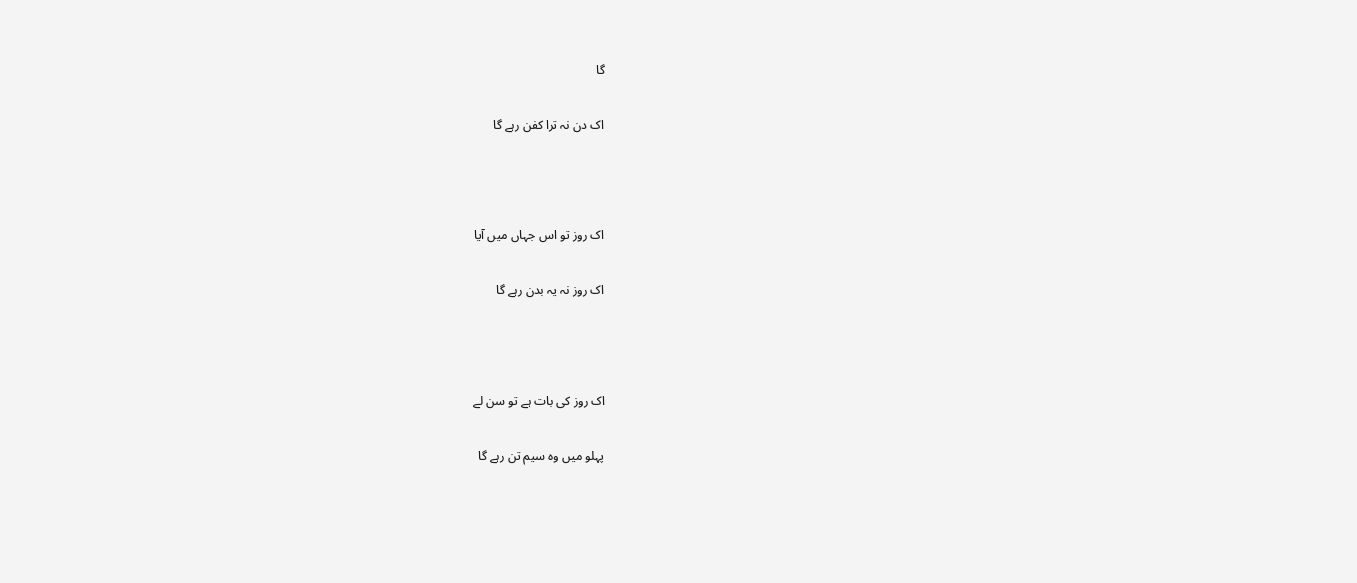گا

اک دن نہ ترا کفن رہے گا



اک روز تو اس جہاں میں آیا

اک روز نہ یہ بدن رہے گا



اک روز کی بات ہے تو سن لے

پہلو میں وہ سیم تن رہے گا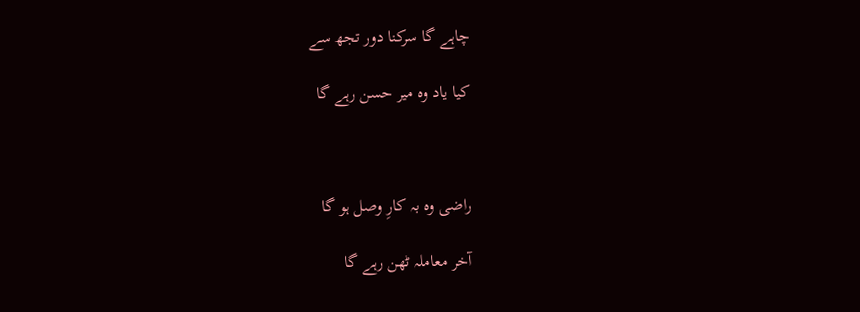چاہے گا سرکنا دور تجھ سے

کیا یاد وہ میر حسن رہے گا



راضی وہ بہ کارِ وصل ہو گا

آخر معاملہ ٹھن رہے گا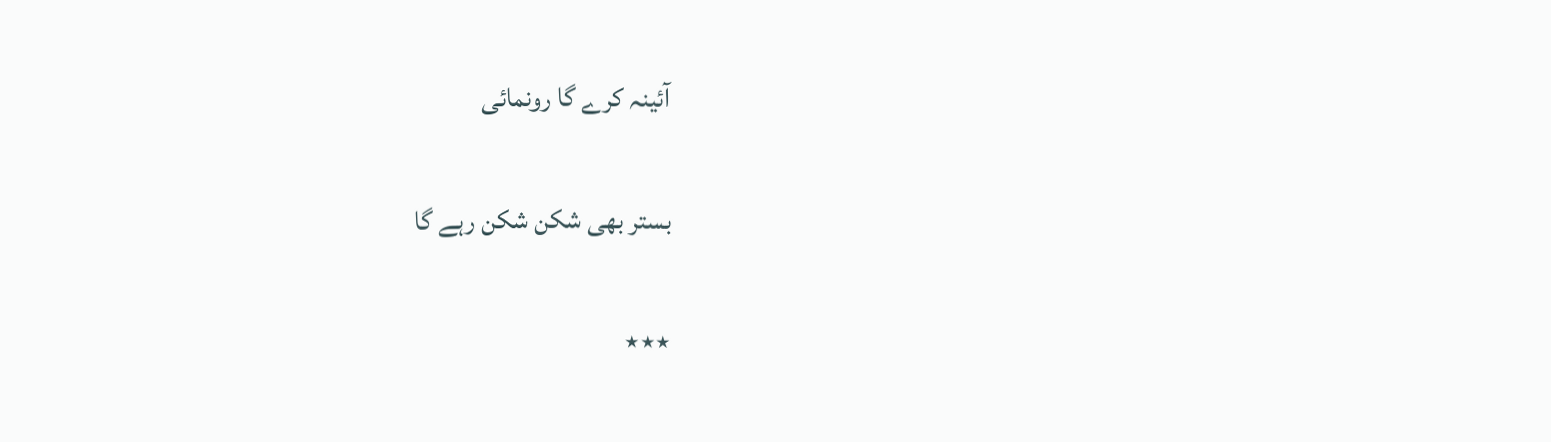آئینہ کرے گا رونمائی

بستر بھی شکن شکن رہے گا

٭٭٭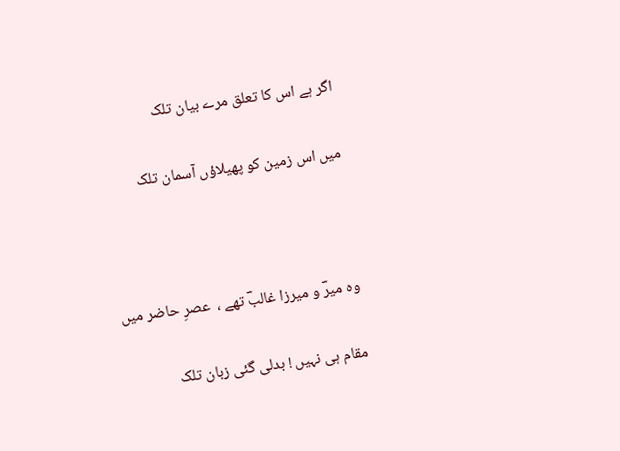اگر ہے اس کا تعلق مرے بیان تلک

میں اس زمین کو پھیلاؤں آسمان تلک



وہ میرؔ و میرزا غالبؔ تھے ،  عصرِ حاضر میں

مقام ہی نہیں ! بدلی گئی زبان تلک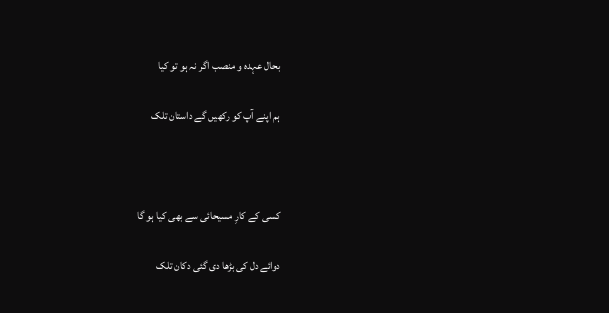بحال عہدہ و منصب اگر نہ ہو تو کیا

ہم اپنے آپ کو رکھیں گے داستان تلک



کسی کے کارِ مسیحائی سے بھی کیا ہو گا

دوائے دل کی بڑھا دی گئی دکان تلک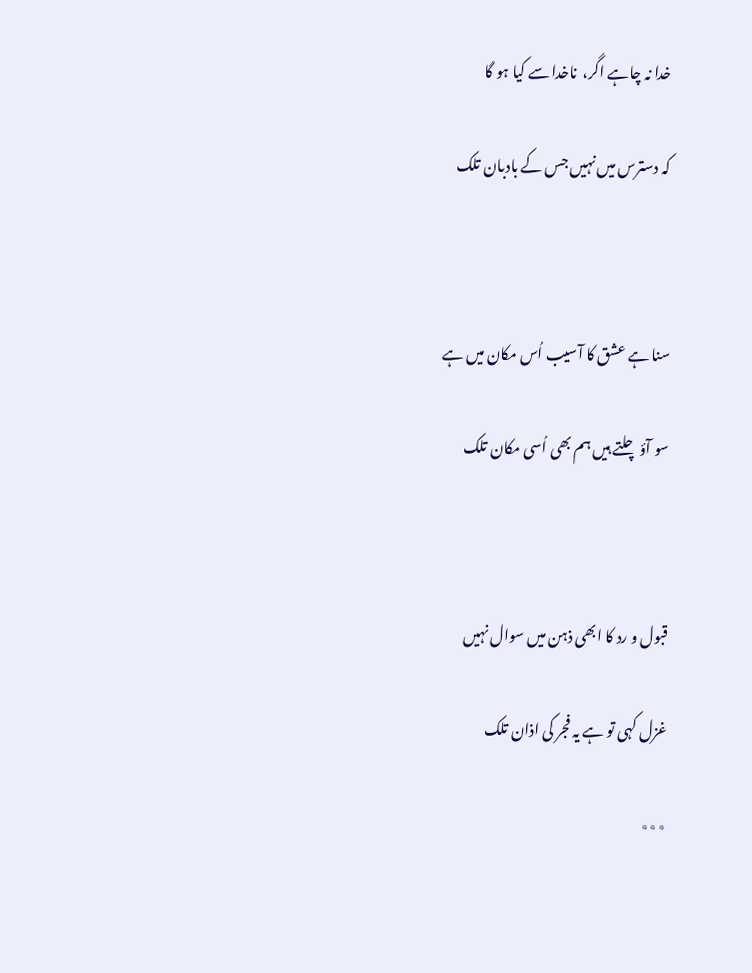خدا نہ چاہے اگر،  ناخدا سے کیا ہو گا

کہ دسترس میں نہیں جس کے بادبان تلک



سنا ہے عشق کا آسیب اُس مکان میں ہے

سو آؤ چلتے ہیں ہم بھی اُسی مکان تلک



قبول و رد کا ابھی ذہن میں سوال نہیں

غزل کہی تو ہے یہ فجر کی اذان تلک

٭٭٭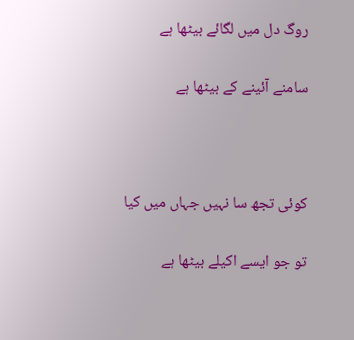روگ دل میں لگائے بیٹھا ہے

سامنے آئینے کے بیٹھا ہے



کوئی تجھ سا نہیں جہاں میں کیا

تو جو ایسے اکیلے بیٹھا ہے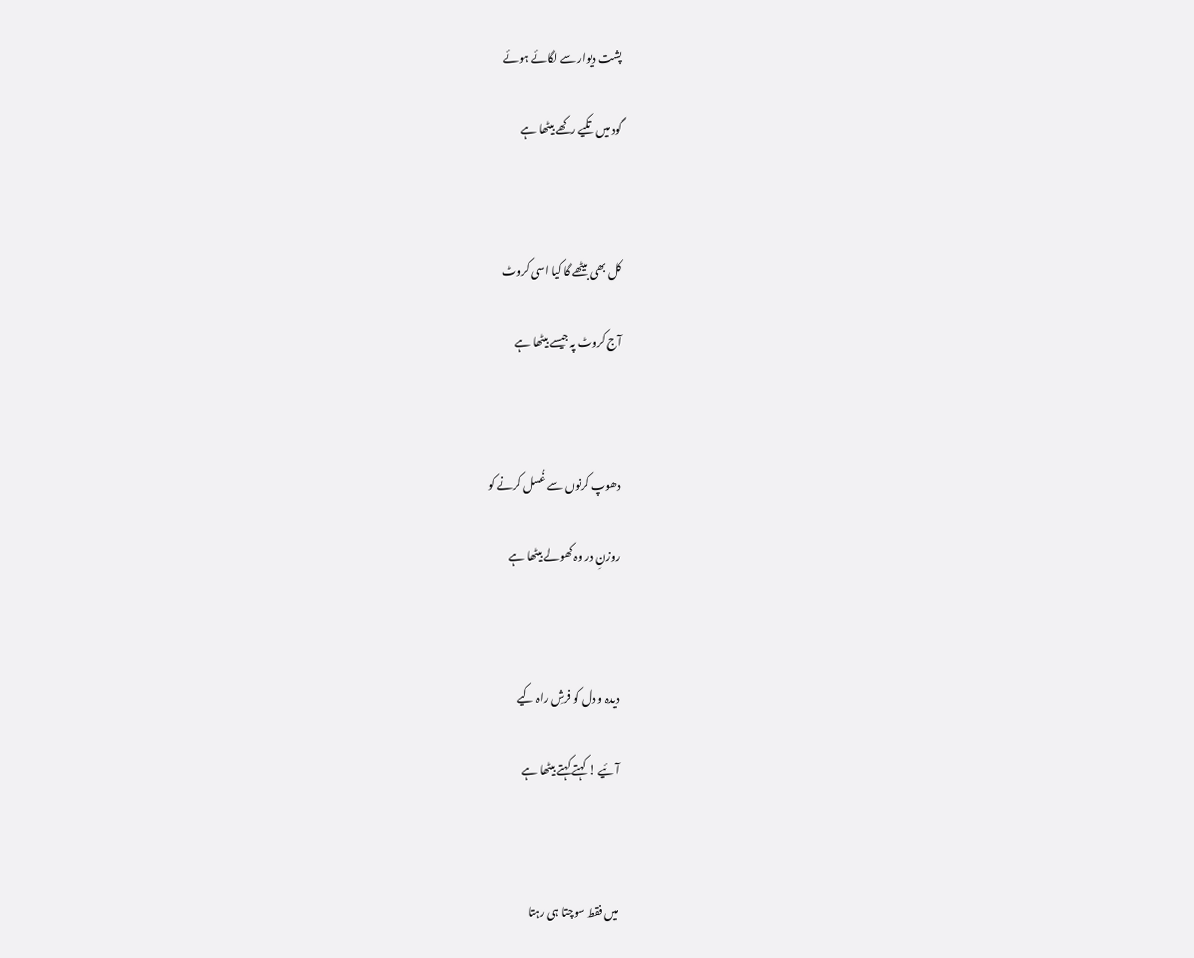پشت دیوار سے لگائے ہوئے

گود میں تکیے رکھے بیٹھا ہے



کل بھی بیٹھے گا کیا اسی کروٹ

آج کروٹ پہ جیسے بیٹھا ہے



دھوپ کرنوں سے غُسل کرنے کو

روزنِ در وہ کھولے بیٹھا ہے



دیدہ و دل کو فرشِ راہ کیے

آئیے ! کہتے کہتے بیٹھا ہے



میں فقط سوچتا ہی رہتا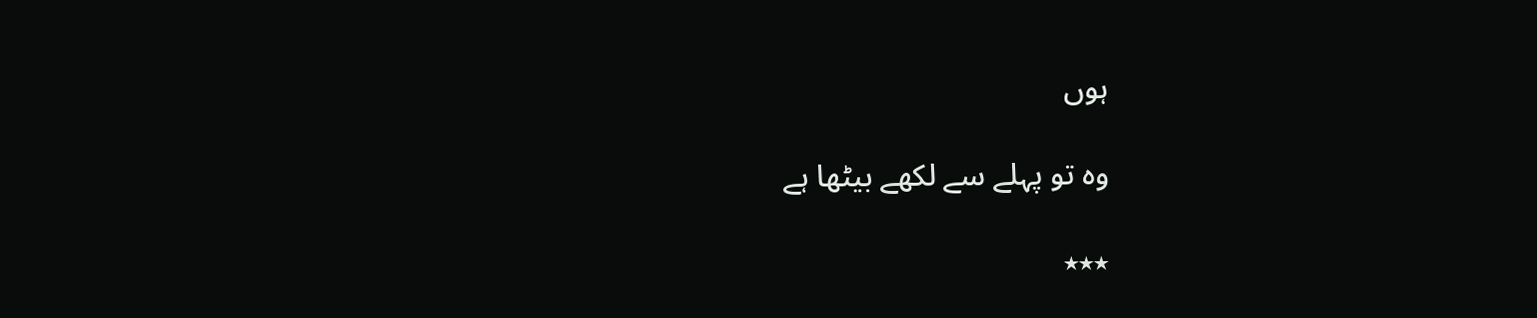ہوں

وہ تو پہلے سے لکھے بیٹھا ہے

٭٭٭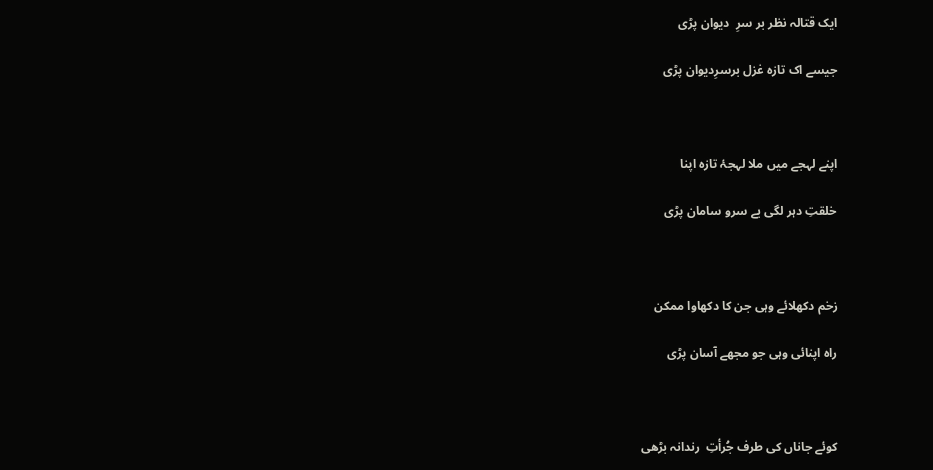ایک قتالہ نظر بر سرِ  دیوان پڑی

جیسے اک تازہ غزل برسرِدیوان پڑی



اپنے لہجے میں ملا لہجۂ تازہ اپنا

خلقتِ دہر لگی بے سرو سامان پڑی



زخم دکھلائے وہی جن کا دکھاوا ممکن

راہ اپنائی وہی جو مجھے آسان پڑی



کوئے جاناں کی طرف جُرأتِ  رندانہ بڑھی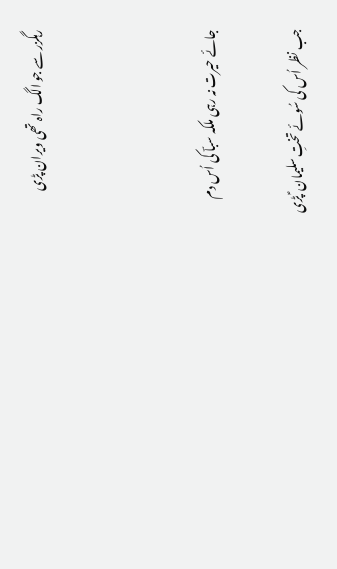رہگزر سے جو الگ راہ تھی ویران پڑی



جائے حیرت نہ رہی ملکہ سباؔ کی اُس دم

جب نظر اُس کی سُوئے تختِ سلیمان ؑ پڑی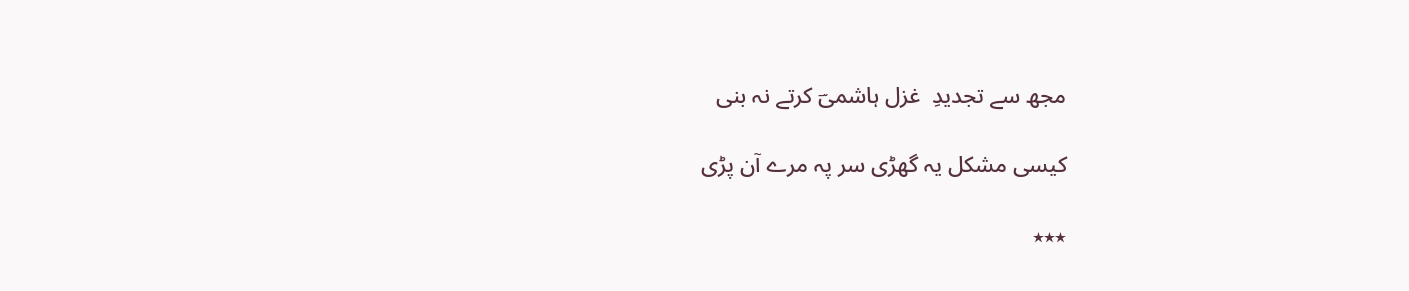مجھ سے تجدیدِ  غزل ہاشمیؔ کرتے نہ بنی

کیسی مشکل یہ گھڑی سر پہ مرے آن پڑی

٭٭٭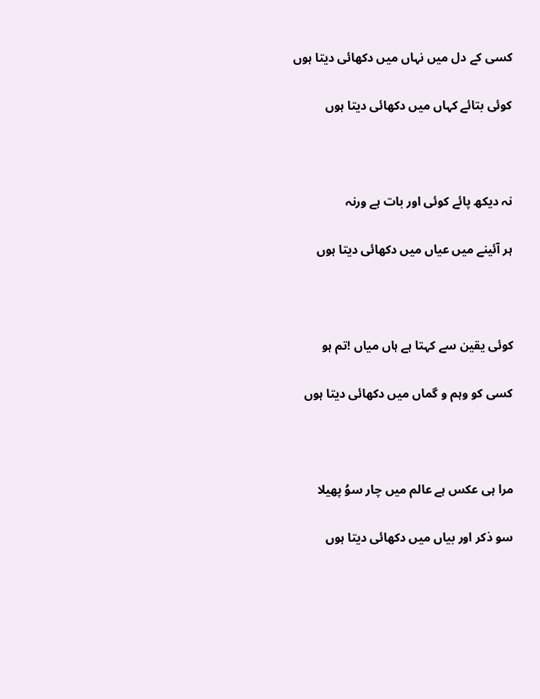کسی کے دل میں نہاں میں دکھائی دیتا ہوں

کوئی بتائے کہاں میں دکھائی دیتا ہوں



نہ دیکھ پائے کوئی اور بات ہے ورنہ

ہر آئینے میں عیاں میں دکھائی دیتا ہوں



کوئی یقین سے کہتا ہے ہاں میاں !تم ہو

کسی کو وہم و گماں میں دکھائی دیتا ہوں



مرا ہی عکس ہے عالم میں چار سوُ پھیلا

سو ذکر اور بیاں میں دکھائی دیتا ہوں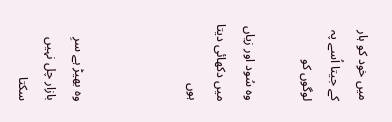میں خود کو ہار کے جیتا اُسے پہ لوگوں کو

وہ سُود اور زیاں میں دکھائی دیتا ہوں



وہ بھیڑ ہے سرِ بازار چل نہیں سکتا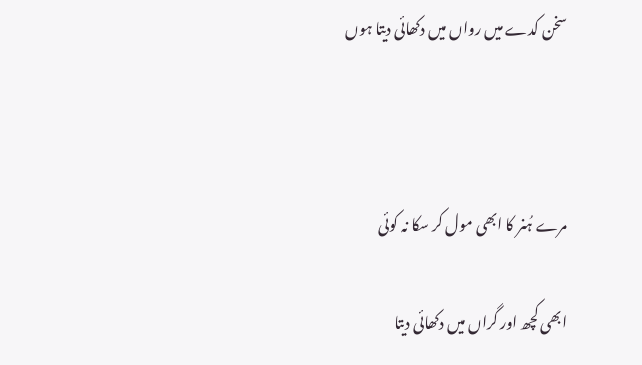سخن کدے میں رواں میں دکھائی دیتا ہوں



مرے ہُنر کا ابھی مول کر سکا نہ کوئی

ابھی کچھ اور گراں میں دکھائی دیتا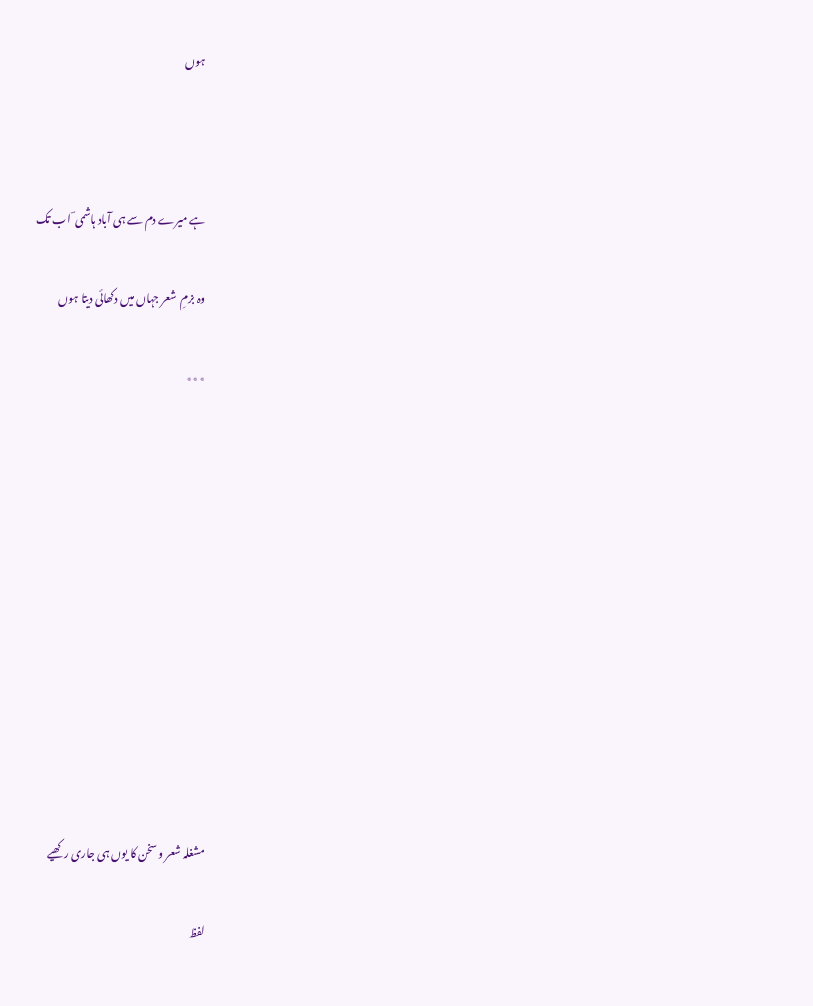ہوں



ہے میرے دم سے ہی آباد ہاشمی ؔ اب تک

وہ بزمِ  شعر جہاں میں دکھائی دیتا ہوں

٭٭٭











مشغلہ شعر و سخن کا یوں ہی جاری رکھیے

لفظ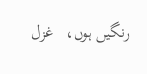رنگیں ہوں،   غزل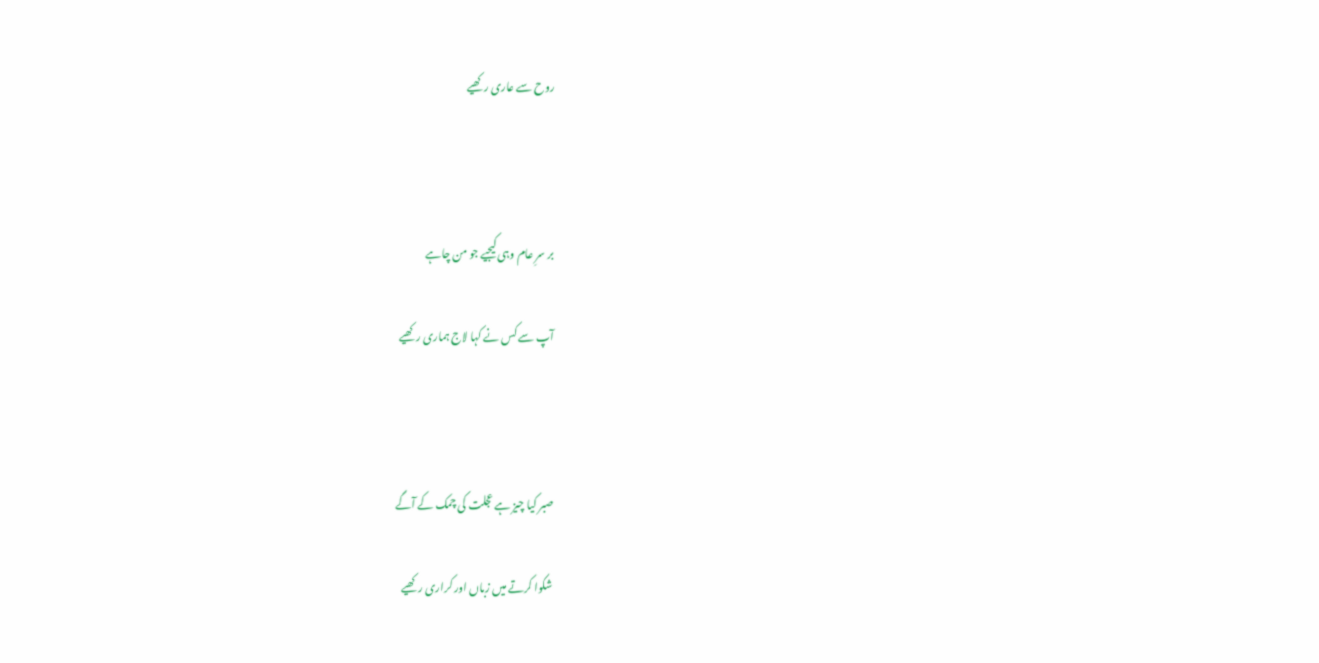روح سے عاری رکھیے



بر سرِ عام وہی کیجیے جو من چاہے

آپ سے کس نے کہا لاج ہماری رکھیے



صبر کیا چیز ہے عجلت کی چمک کے آگے

شکوا کرتے میں زباں اور کراری رکھیے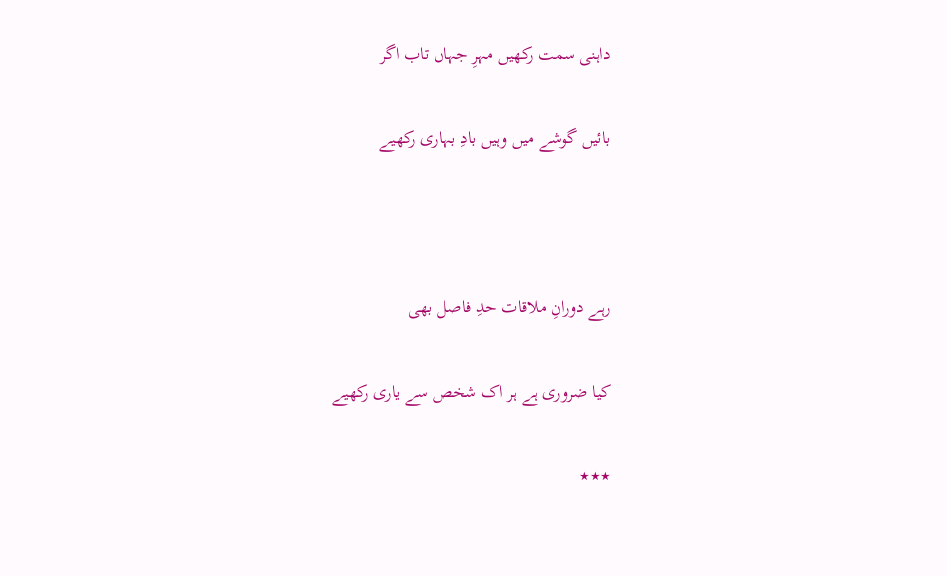داہنی سمت رکھیں مہرِ جہاں تاب اگر

بائیں گوشے میں وہیں بادِ بہاری رکھیے



رہے دورانِ ملاقات حدِ فاصل بھی

کیا ضروری ہے ہر اک شخص سے یاری رکھیے

٭٭٭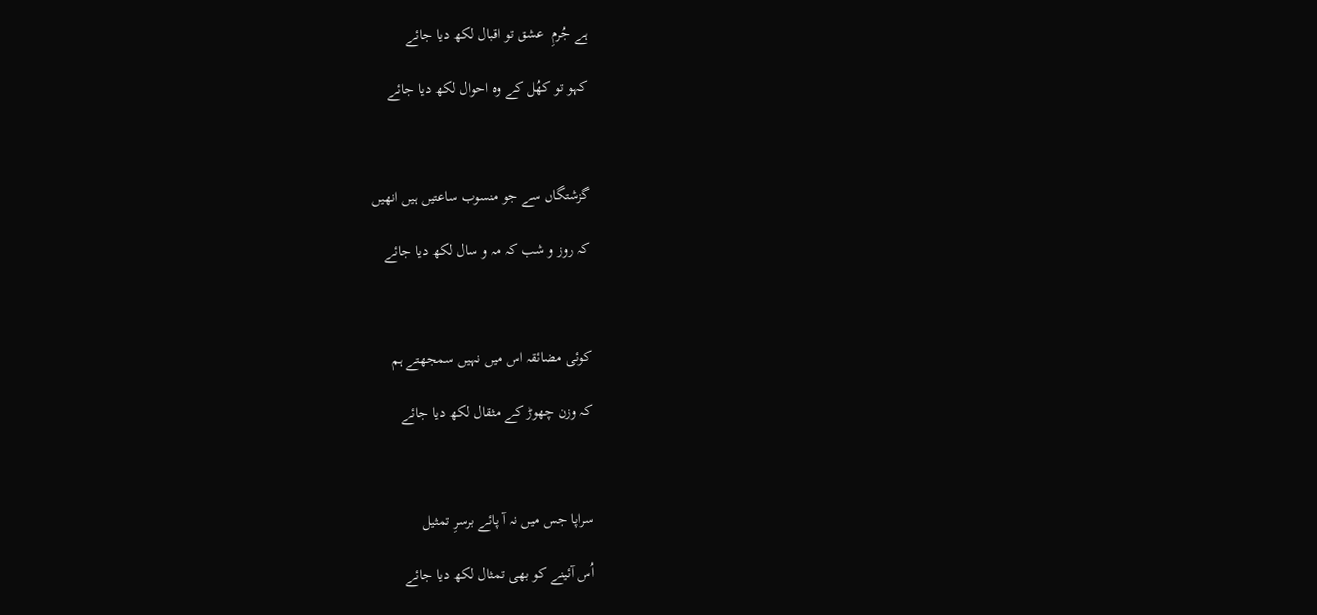ہے جُرمِ  عشق تو اقبال لکھ دیا جائے

کہو تو کھُل کے وہ احوال لکھ دیا جائے



گزشتگاں سے جو منسوب ساعتیں ہیں انھیں

کہ روز و شب کہ مہ و سال لکھ دیا جائے



کوئی مضائقہ اس میں نہیں سمجھتے ہم

کہ وزن چھوڑ کے مثقال لکھ دیا جائے



سراپا جس میں نہ آ پائے برسرِ تمثیل

اُس آئینے کو بھی تمثال لکھ دیا جائے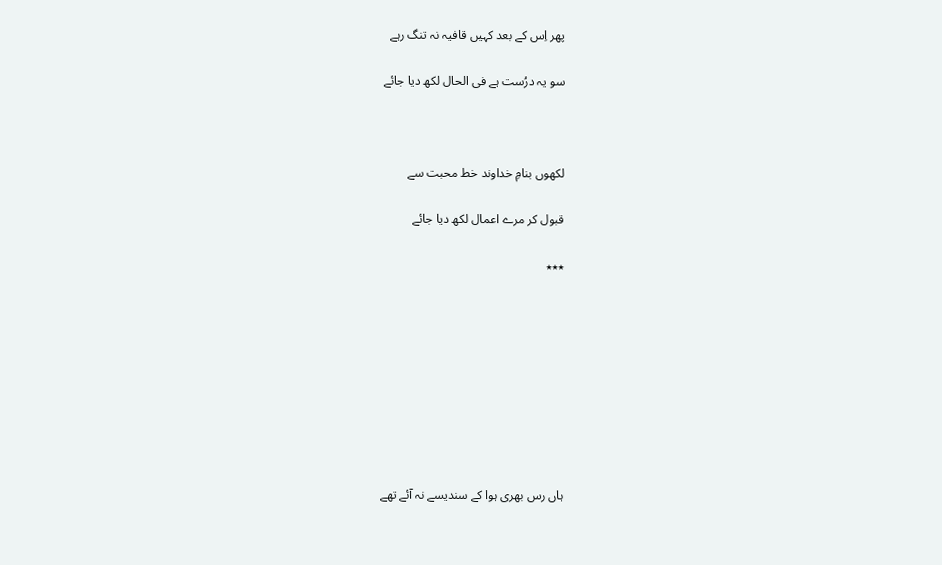پھر اِس کے بعد کہیں قافیہ نہ تنگ رہے

سو یہ درُست ہے فی الحال لکھ دیا جائے



لکھوں بنامِ خداوند خط محبت سے

قبول کر مرے اعمال لکھ دیا جائے

٭٭٭









ہاں رس بھری ہوا کے سندیسے نہ آئے تھے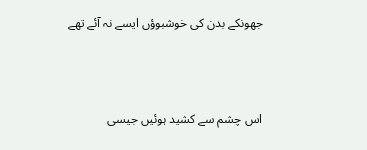جھونکے بدن کی خوشبوؤں ایسے نہ آئے تھے



اس چشم سے کشید ہوئیں جیسی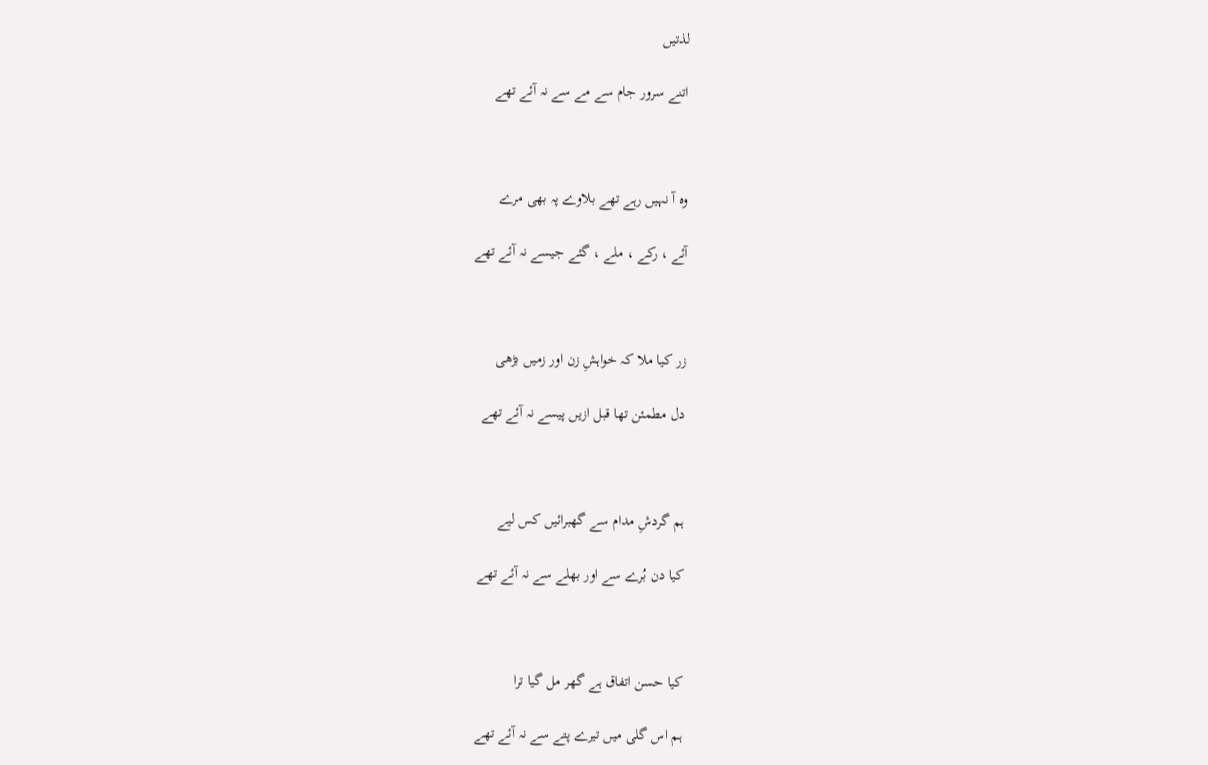لذتیں

اتنے سرور جام سے مے سے نہ آئے تھے



وہ آ نہیں رہے تھے بلاوے پہ بھی مرے

آئے ، رکے ، ملے ، گئے جیسے نہ آئے تھے



زر کیا ملا کہ خواہشِ زن اور زمیں بڑھی

دل مطمئن تھا قبل ازیں پیسے نہ آئے تھے



ہم گردشِ مدام سے گھبرائیں کس لیے

کیا دن بُرے سے اور بھلے سے نہ آئے تھے



کیا حسن اتفاق ہے گھر مل گیا ترا

ہم اس گلی میں تیرے پتے سے نہ آئے تھے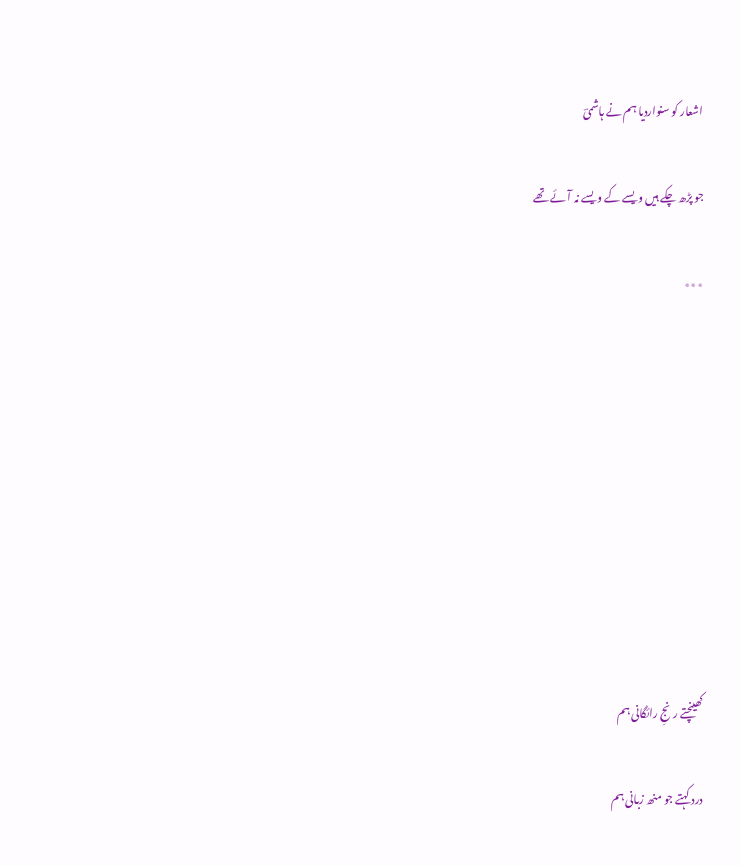اشعار کو سنواردیا ہم نے ہاشمیؔ

جو پڑھ چکے ہیں ویسے کے ویسے نہ آئے تھے

٭٭٭









کھینچتے رنجِ رائگانی ہم

درد کہتے جو منھ زبانی ہم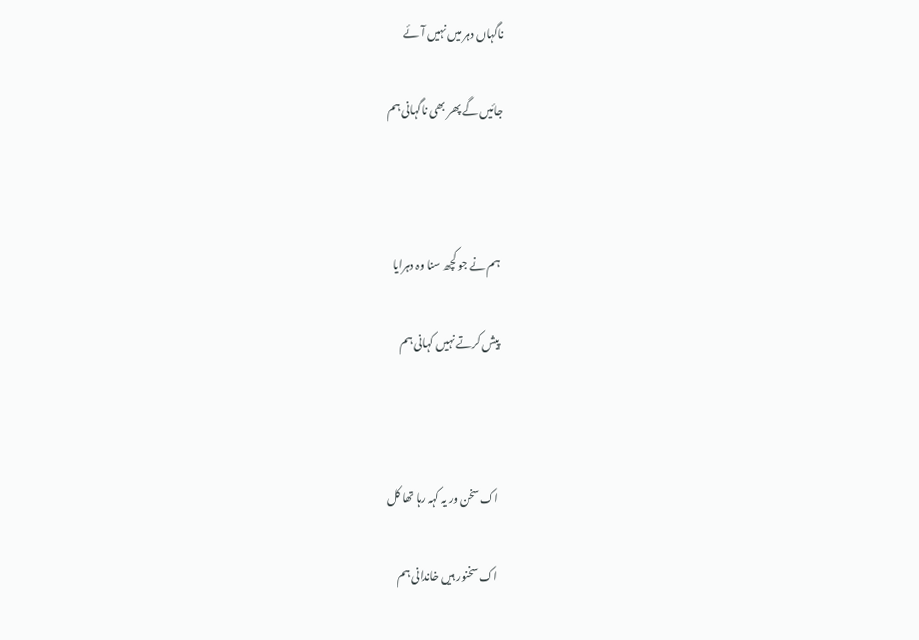ناگہاں دہر میں نہیں آئے

جائیں گے پھر بھی ناگہانی ہم



ہم نے جو کچھ سنا وہ دہرایا

پیش کرتے نہیں کہانی ہم



اک سخن ور یہ کہہ رہا تھا کل

اک سخنور ہیں خاندانی ہم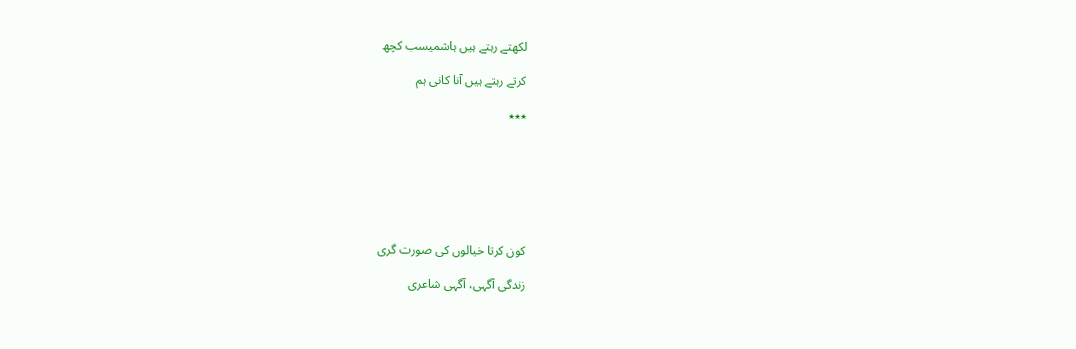لکھتے رہتے ہیں ہاشمیسب کچھ

کرتے رہتے ہیں آنا کانی ہم

٭٭٭







کون کرتا خیالوں کی صورت گری

زندگی آگہی، آگہی شاعری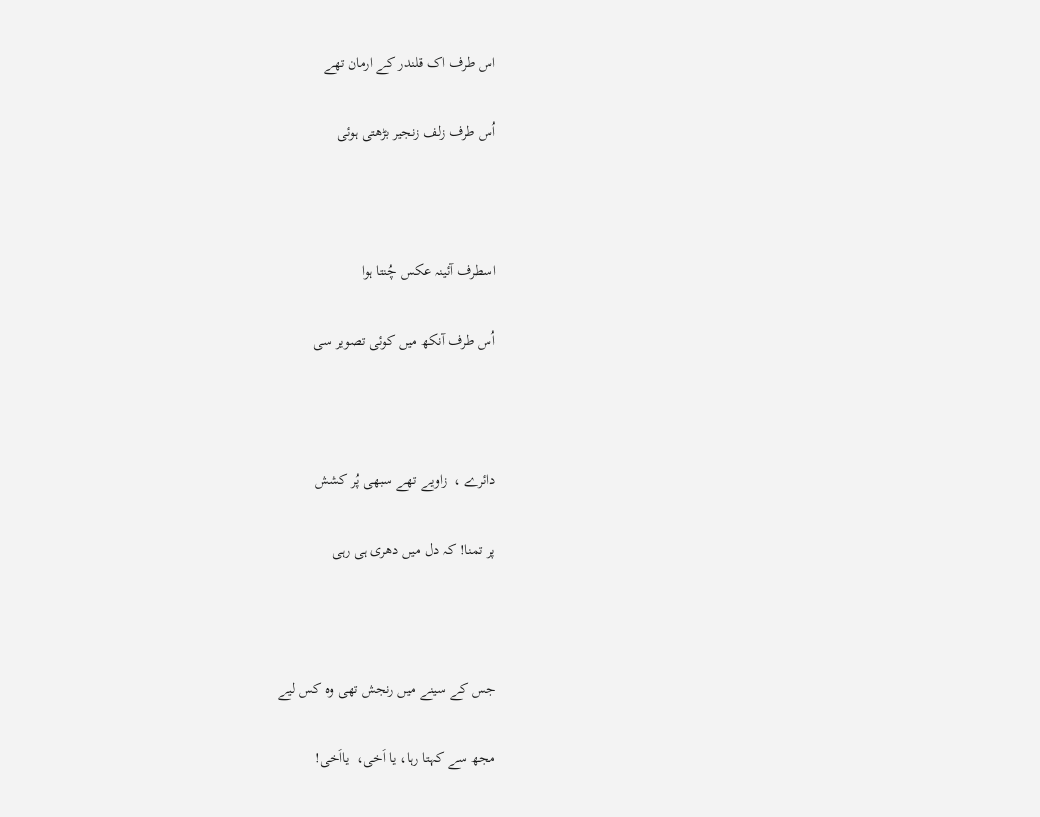اس طرف اک قلندر کے ارمان تھے

اُس طرف زلف زنجیر بڑھتی ہوئی



اسطرف آئینہ عکس چُنتا ہوا

اُس طرف آنکھ میں کوئی تصویر سی



دائرے ،  زاویے تھے سبھی پُر کشش

پر تمنا! کہ دل میں دھری ہی رہی



جس کے سینے میں رنجش تھی وہ کس لیے

مجھ سے کہتا رہا، یا اَخی،  یااَخی!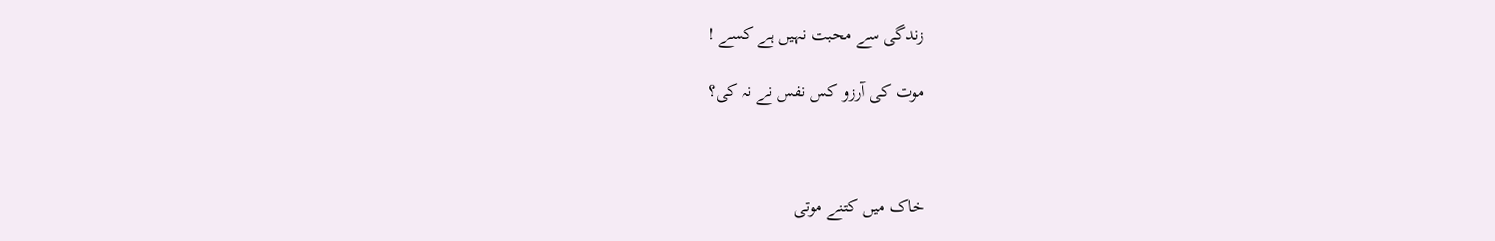زندگی سے محبت نہیں ہے کسے !

موت کی آرزو کس نفس نے نہ کی؟



خاک میں کتنے موتی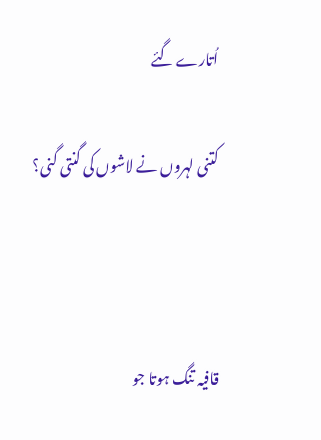اُتارے گئے

کتنی لہروں نے لاشوں کی گنتی گنی؟



قافیہ تنگ ہوتا جو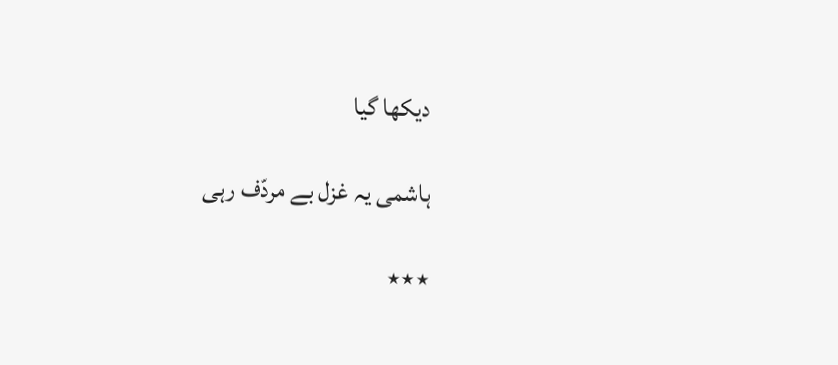دیکھا گیا

ہاشمی یہ غزل بے مردّف رہی

٭٭٭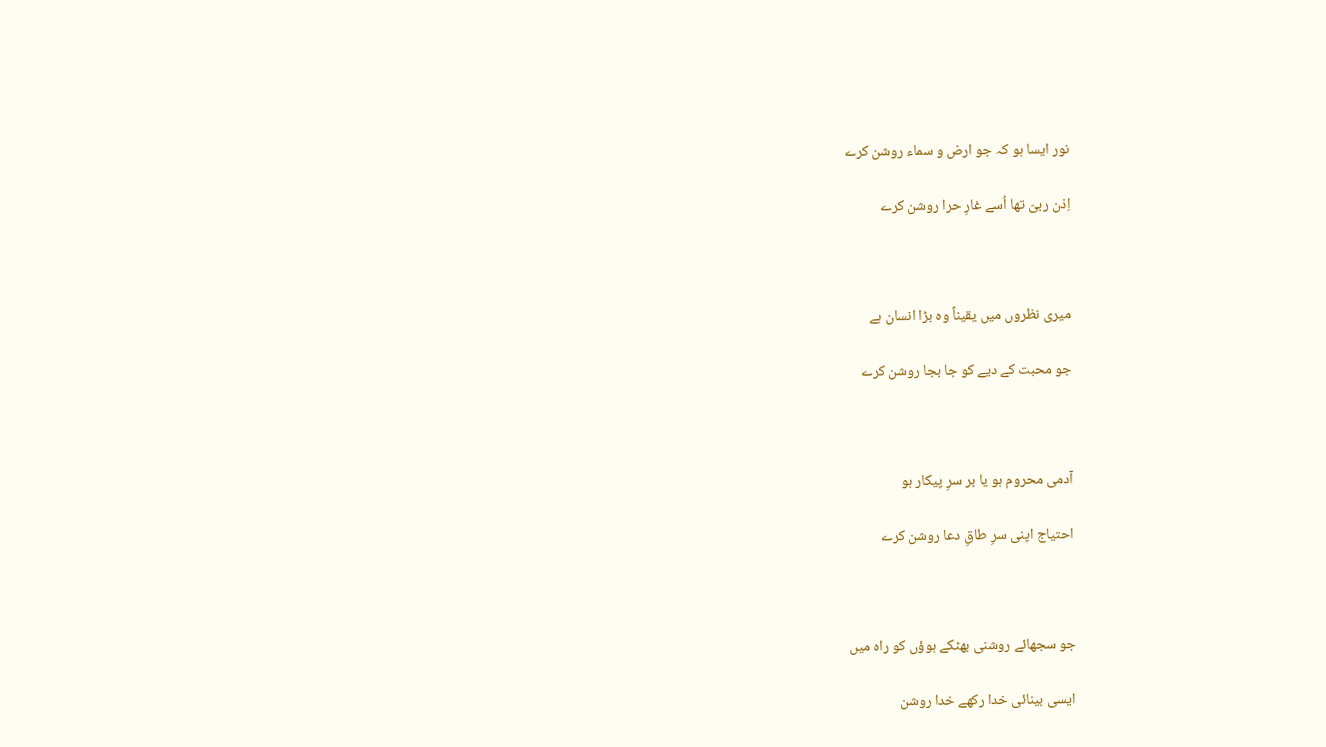نور ایسا ہو کہ جو ارض و سماء روشن کرے

اِذن ربیّ تھا اُسے غارِ حرا روشن کرے



میری نظروں میں یقیناً وہ بڑا انسان ہے

جو محبت کے دیے کو جا بجا روشن کرے



آدمی محروم ہو یا بر سرِ پیکار ہو

احتیاج اپنی سرِ طاقِ دعا روشن کرے



جو سجھائے روشنی بھٹکے ہوؤں کو راہ میں

ایسی بینائی خدا رکھے خدا روشن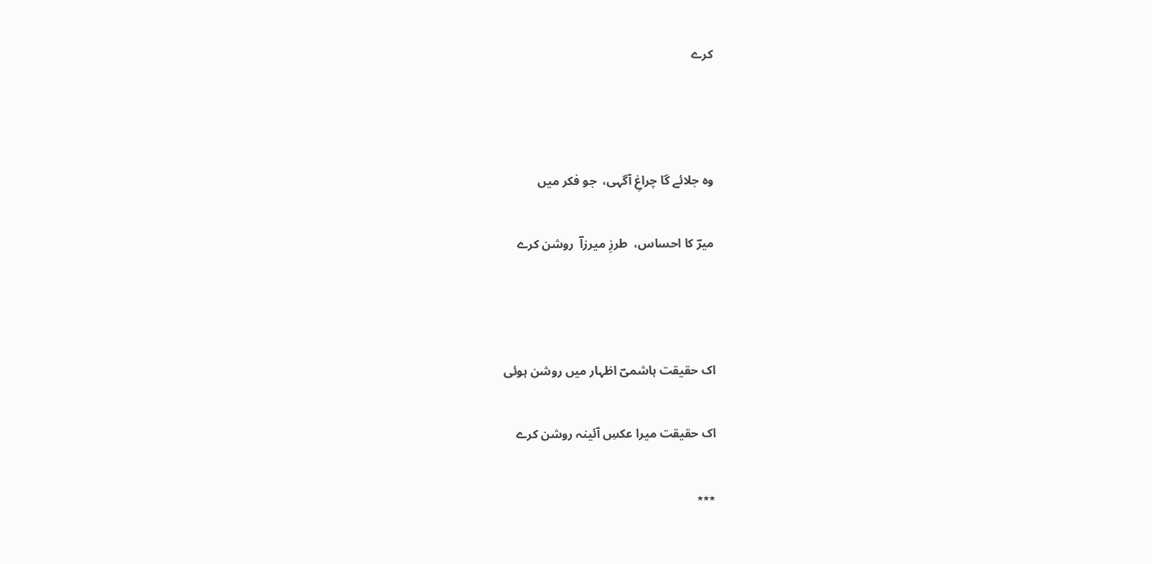کرے



وہ جلائے گا چراغِ آگہی،  جو فکر میں

میرؔ کا احساس،  طرزِ میرزاؔ  روشن کرے



اک حقیقت ہاشمیؔ اظہار میں روشن ہوئی

اک حقیقت میرا عکسِ آئینہ روشن کرے

٭٭٭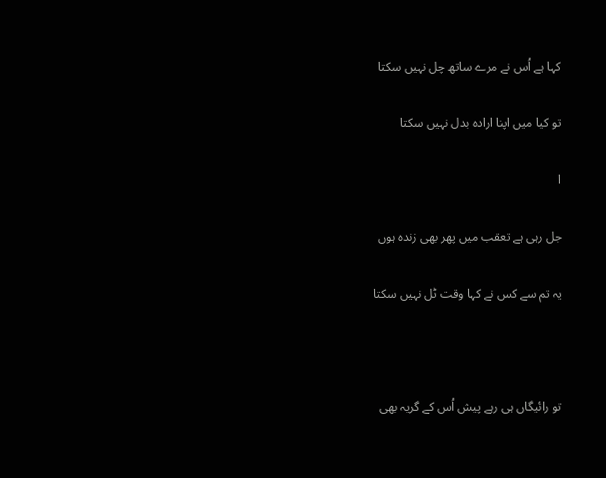کہا ہے اُس نے مرے ساتھ چل نہیں سکتا

تو کیا میں اپنا ارادہ بدل نہیں سکتا

ا

جل رہی ہے تعقب میں پھر بھی زندہ ہوں

یہ تم سے کس نے کہا وقت ٹل نہیں سکتا



تو رائیگاں ہی رہے پیش اُس کے گریہ بھی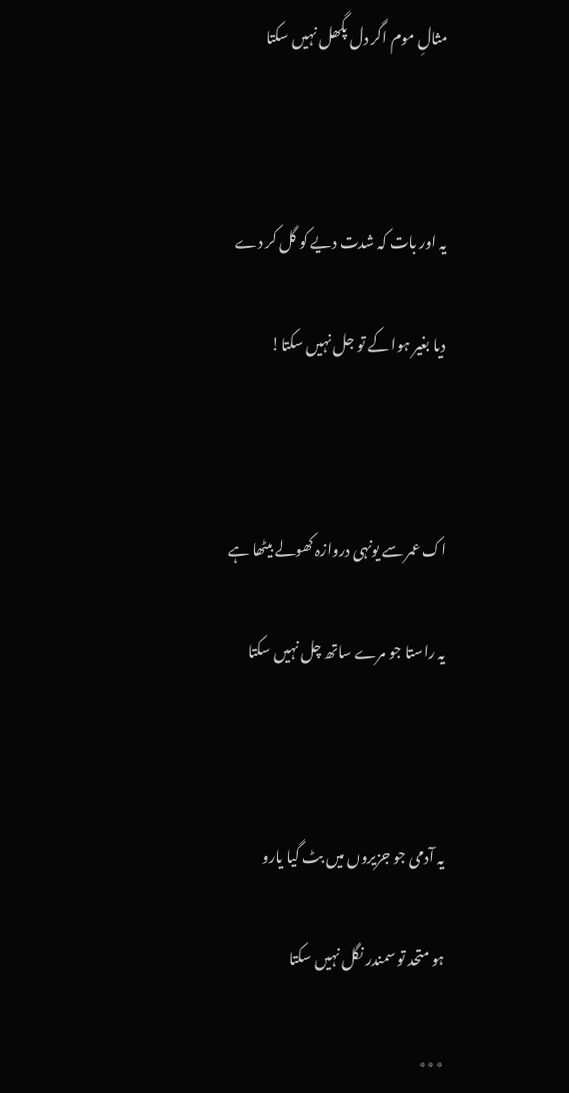مثالِ موم اگر دل پگھل نہیں سکتا



یہ اور بات کہ شدت دیے کو گل کر دے

دیا بغیر ہوا کے تو جل نہیں سکتا!



اک عمر سے یونہی دروازہ کھولے بیٹھا ہے

یہ راستا جو مرے ساتھ چل نہیں سکتا



یہ آدمی جو جزیروں میں بٹ گیا یارو

ہو متحد تو سمندر نگل نہیں سکتا

٭٭٭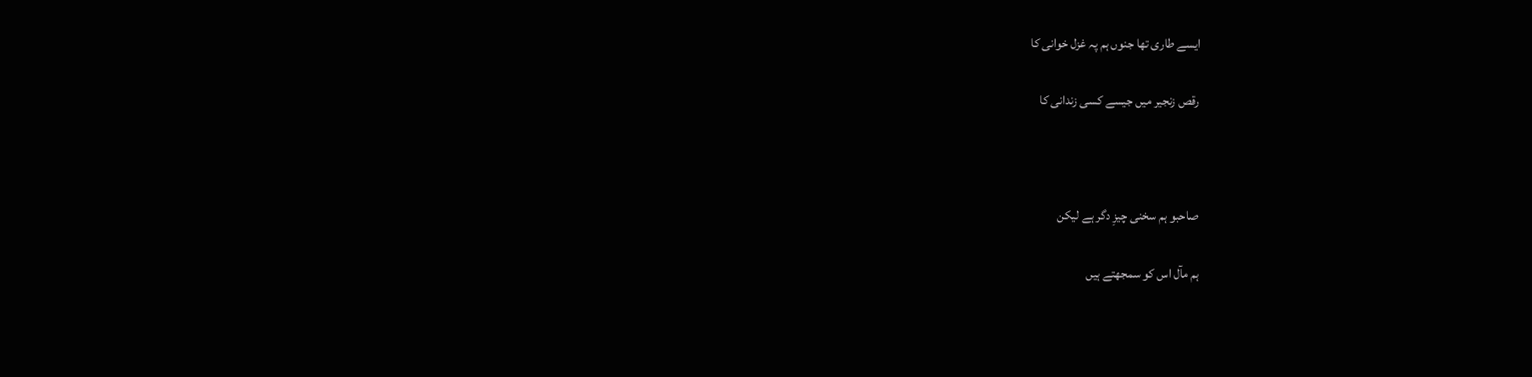ایسے طاری تھا جنوں ہم پہ غزل خوانی کا

رقص زنجیر میں جیسے کسی زندانی کا



صاحبو ہم سخنی چیزِ دگر ہے لیکن

ہم مآل اس کو سمجھتے ہیں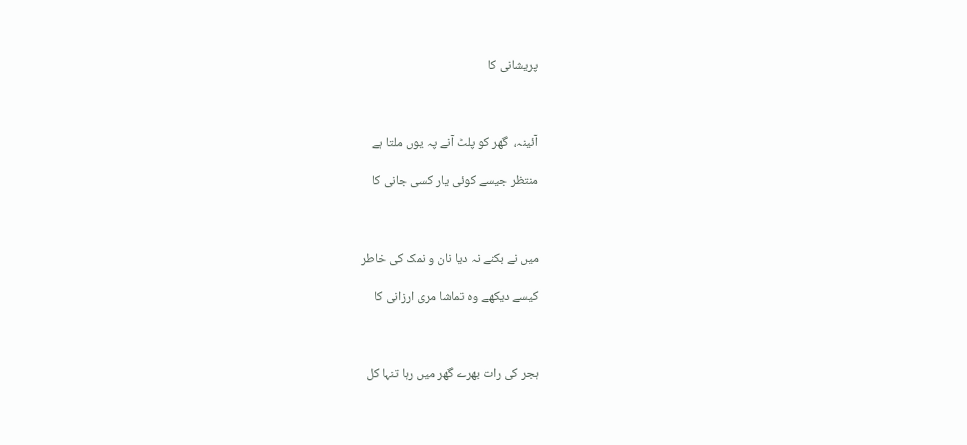پریشانی کا



آئینہ،  گھر کو پلٹ آنے پہ یوں ملتا ہے

منتظر جیسے کوئی یار کسی جانی کا



میں نے بکنے نہ دیا نان و نمک کی خاطر

کیسے دیکھے وہ تماشا مری ارزانی کا



ہجر کی رات بھرے گھر میں رہا تنہا کل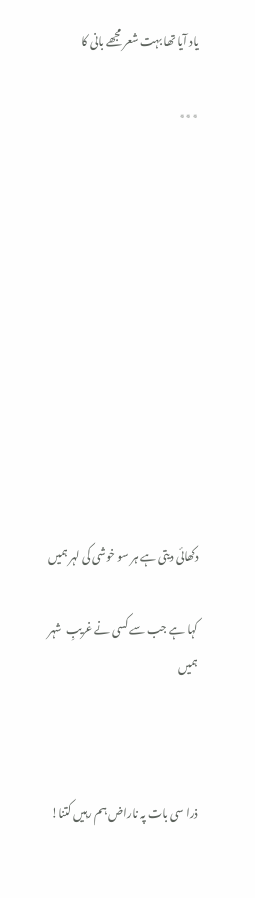یاد آیا تھا بہت شعر مجھے بانی کا

٭٭٭











دکھائی دیتی ہے ہر سو خوشی کی لہر ہمیں

کہا ہے جب سے کسی نے غریبِ  شہر ہمیں



ذرا سی بات پہ ناراض ہم رہیں کتنا!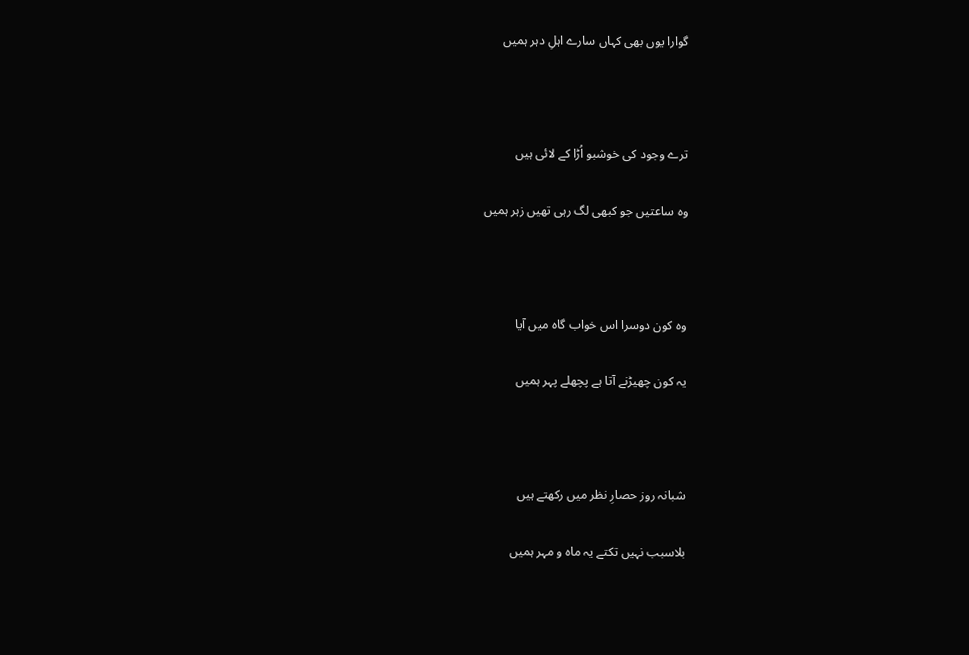گوارا یوں بھی کہاں سارے اہلِ دہر ہمیں



ترے وجود کی خوشبو اُڑا کے لائی ہیں

وہ ساعتیں جو کبھی لگ رہی تھیں زہر ہمیں



وہ کون دوسرا اس خواب گاہ میں آیا

یہ کون چھیڑنے آتا ہے پچھلے پہر ہمیں



شبانہ روز حصارِ نظر میں رکھتے ہیں

بلاسبب نہیں تکتے یہ ماہ و مہر ہمیں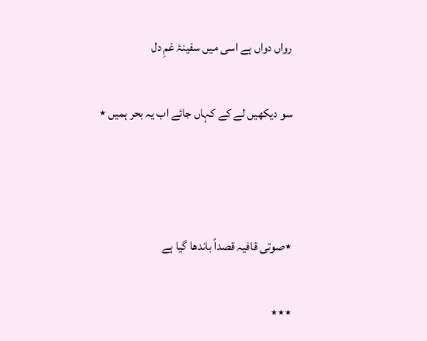رواں دواں ہے اسی میں سفینۂ غمِ دل

سو دیکھیں لے کے کہاں جائے اب یہ بحر ہمیں ٭



٭صوتی قافیہ قصداً باندھا گیا ہے

٭٭٭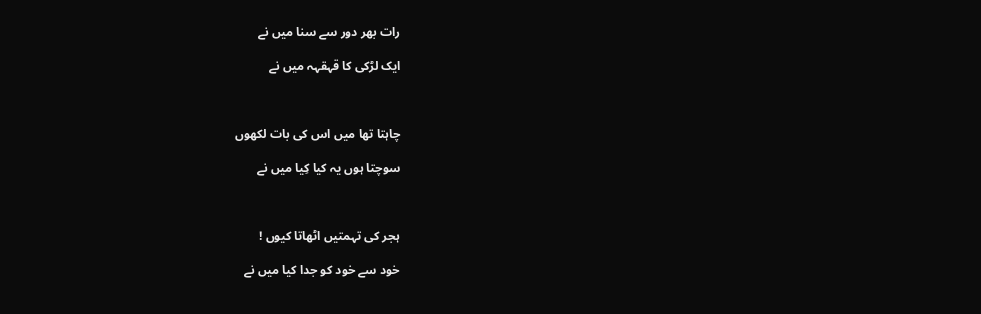رات بھر دور سے سنا میں نے

ایک لڑکی کا قہقہہ میں نے



چاہتا تھا میں اس کی بات لکھوں

سوچتا ہوں یہ کیا کِیا میں نے



ہجر کی تہمتیں اٹھاتا کیوں !

خود سے خود کو جدا کیا میں نے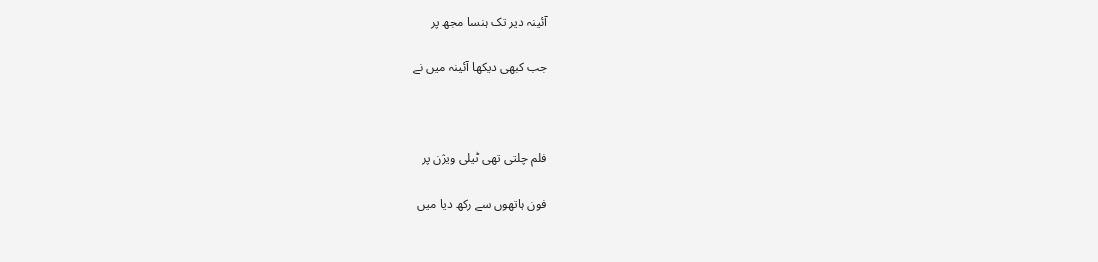آئینہ دیر تک ہنسا مجھ پر

جب کبھی دیکھا آئینہ میں نے



فلم چلتی تھی ٹیلی ویژن پر

فون ہاتھوں سے رکھ دیا میں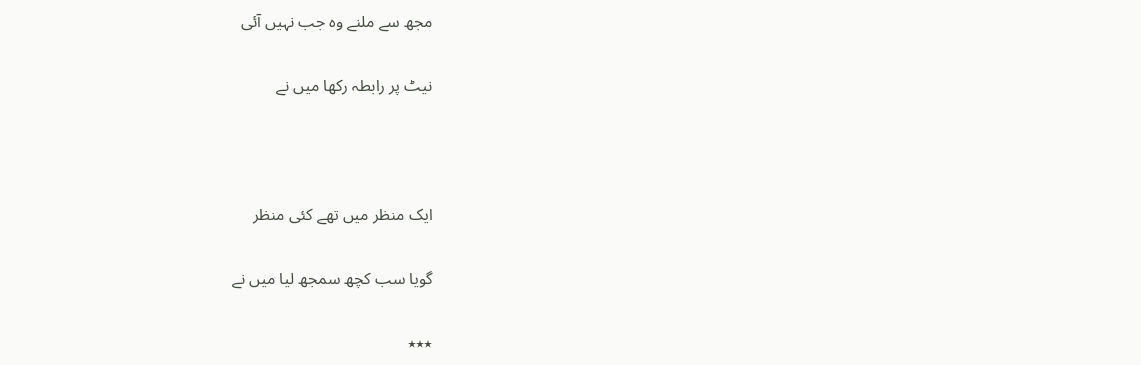مجھ سے ملنے وہ جب نہیں آئی

نیٹ پر رابطہ رکھا میں نے



ایک منظر میں تھے کئی منظر

گویا سب کچھ سمجھ لیا میں نے

٭٭٭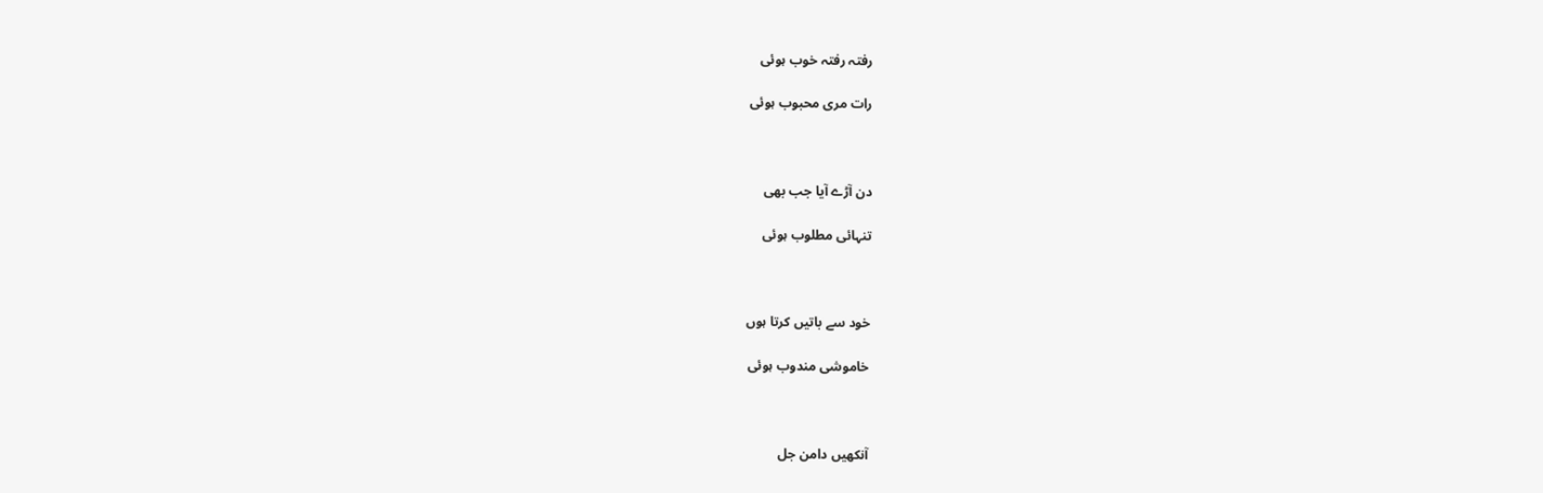رفتہ رفتہ خوب ہوئی

رات مری محبوب ہوئی



دن آڑے آیا جب بھی

تنہائی مطلوب ہوئی



خود سے باتیں کرتا ہوں

خاموشی مندوب ہوئی



آنکھیں دامن جل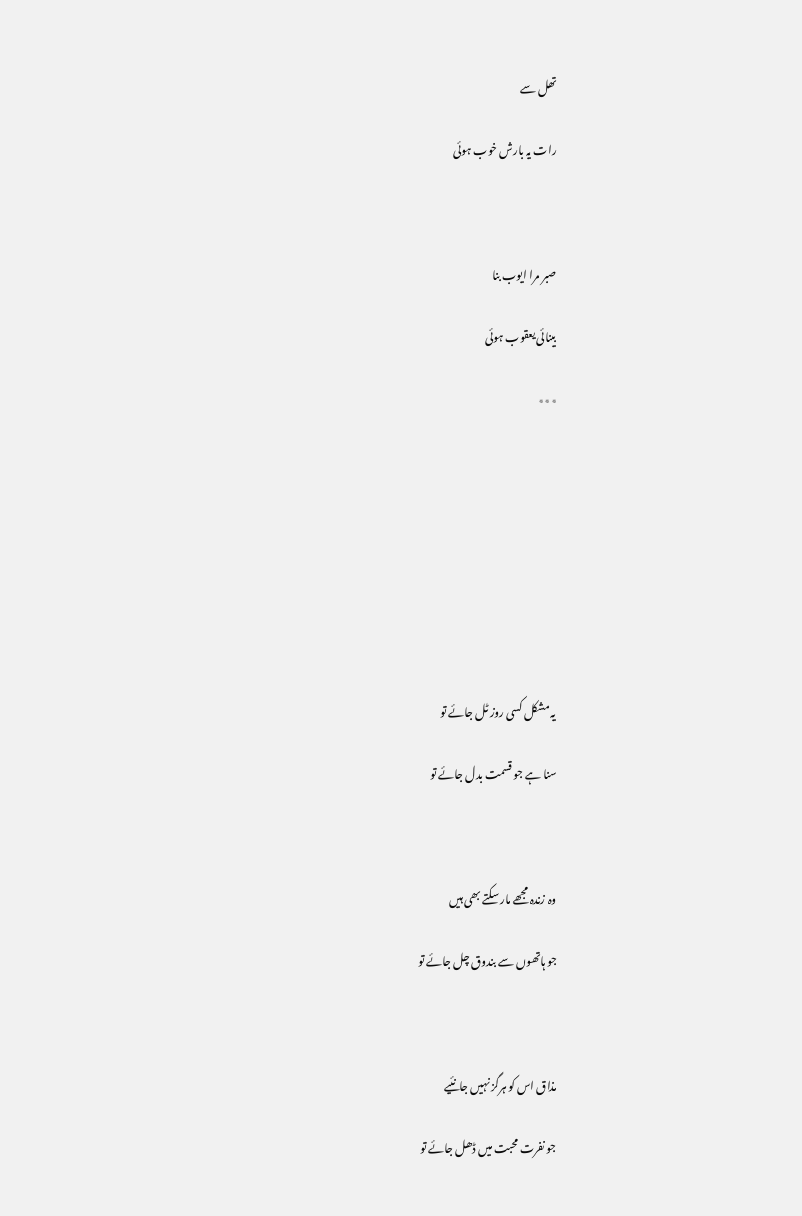تھل سے

رات یہ بارش خوب ہوئی



صبر مرا ایوب بنا

بینائی یعقوب ہوئی

٭٭٭









یہ مشکل کسی روز ٹل جائے تو

سنا ہے جو قسمت بدل جائے تو



وہ زندہ مجھے مار سکتے بھی ہیں

جو ہاتھوں سے بندوق چل جائے تو



مذاق اس کو ہرگز نہیں جانئیے

جو نفرت محبت میں ڈھل جائے تو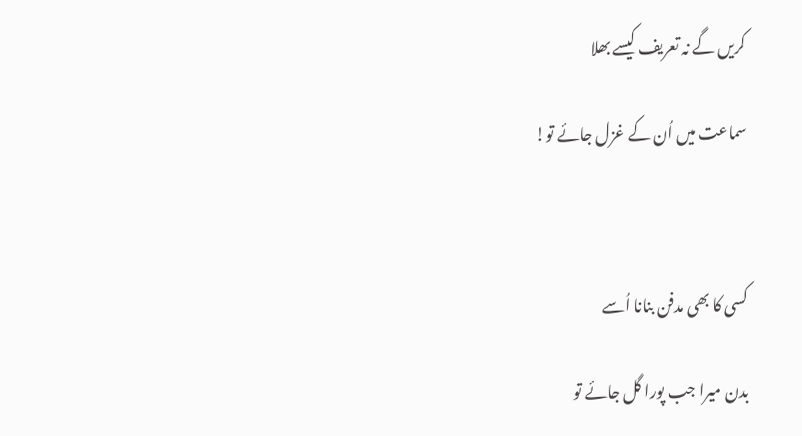کریں گے نہ تعریف کیسے بھلا

سماعت میں اُن کے غزل جائے تو!



کسی کا بھی مدفن بنانا اُسے

بدن میرا جب پورا گل جائے تو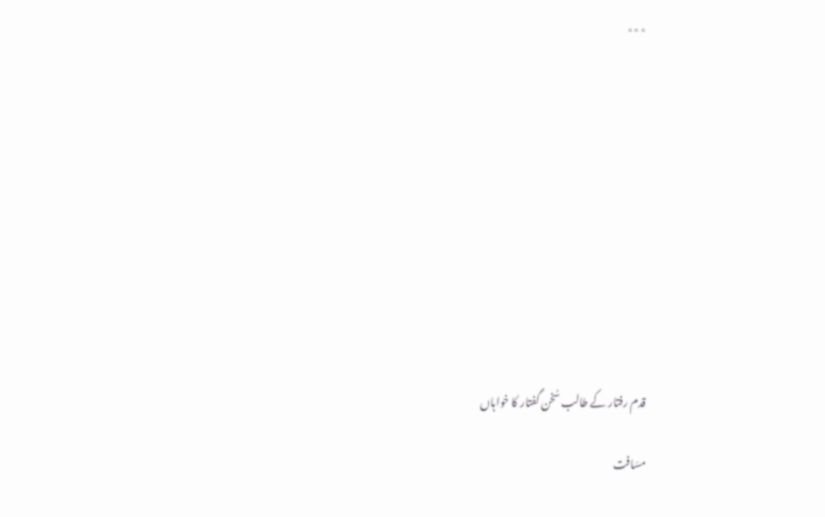٭٭٭











قدم رفتار کے طالب سُخن گفتار کا خواہاں

مسَافت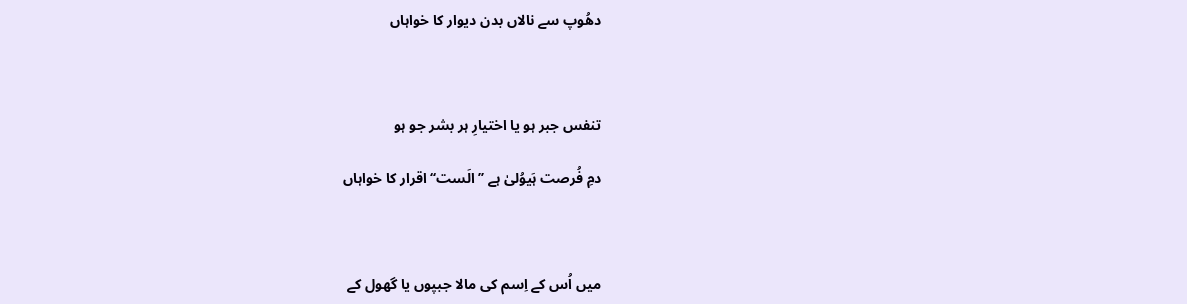دھُوپ سے نالاں بدن دیوار کا خواہاں



تنفس جبر ہو یا اختیارِ ہر بشر جو ہو

دمِ فُرصت ہَیوُلیٰ ہے ’’ الَست‘‘ اقرار کا خواہاں



میں اُس کے اِسم کی مالا جبپوں یا گھول کے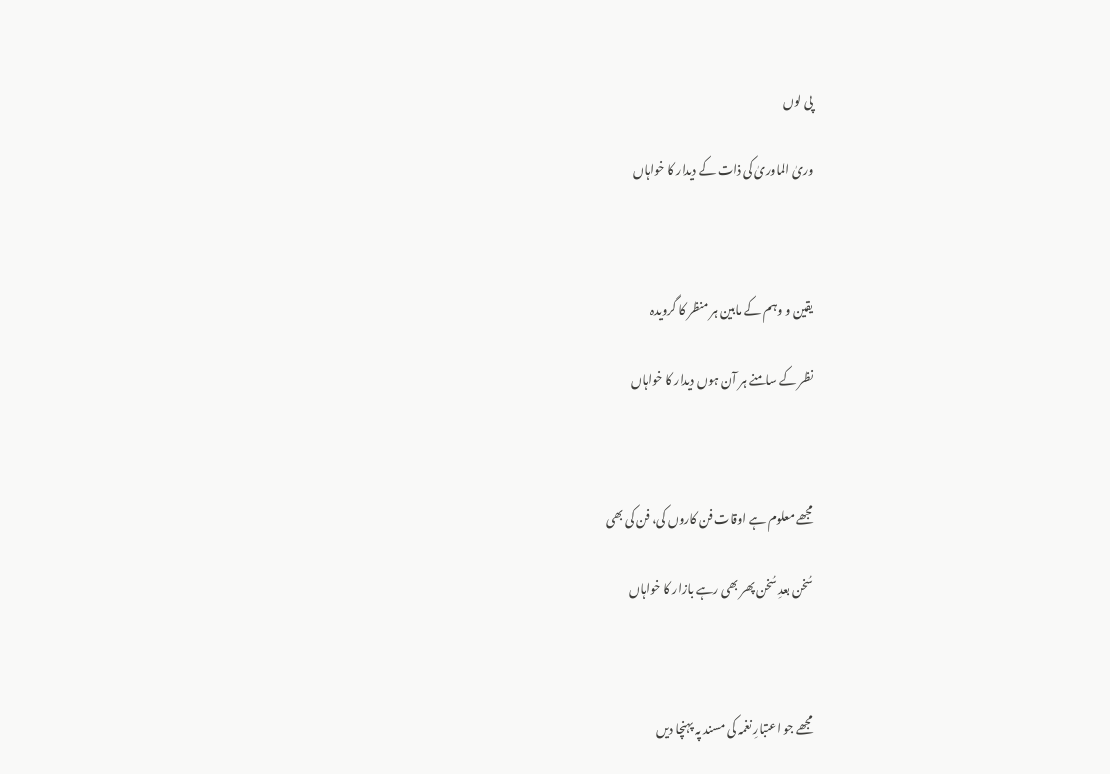پی لوں

وریٰ الماوریٰ کی ذات کے دیدار کا خواہاں



یقین و وہم کے مابین ہر منظر کا گرویدہ

نظر کے سامنے ہر آن ہوں دیدار کا خواہاں



مجھے معلوم ہے اوقات فن کاروں کی، فن کی بھی

سُخن بعدِ سُخن پھر بھی رہے بازار کا خواہاں



مجھے جو اعتبارِ نغمہ کی مسند پہ پہنچا دیں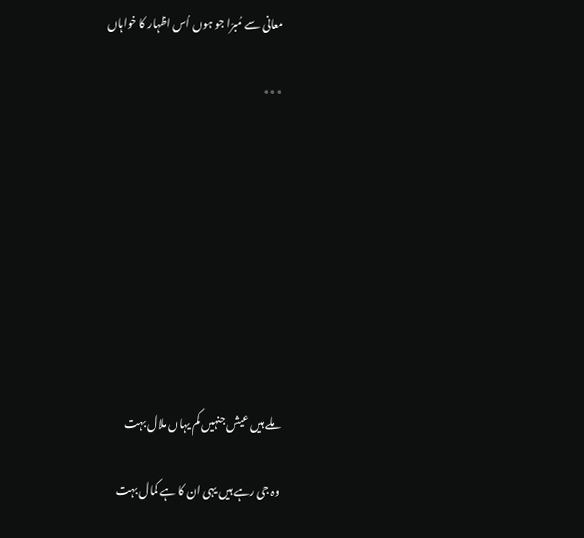معانی سے مُبرّا جو ہوں اُس اظہار کا خواہاں

٭٭٭









ملے ہیں عیش جنہیں کم یہاں ملال بہت

وہ جی رہے ہیں یہی ان کا ہے کمال بہت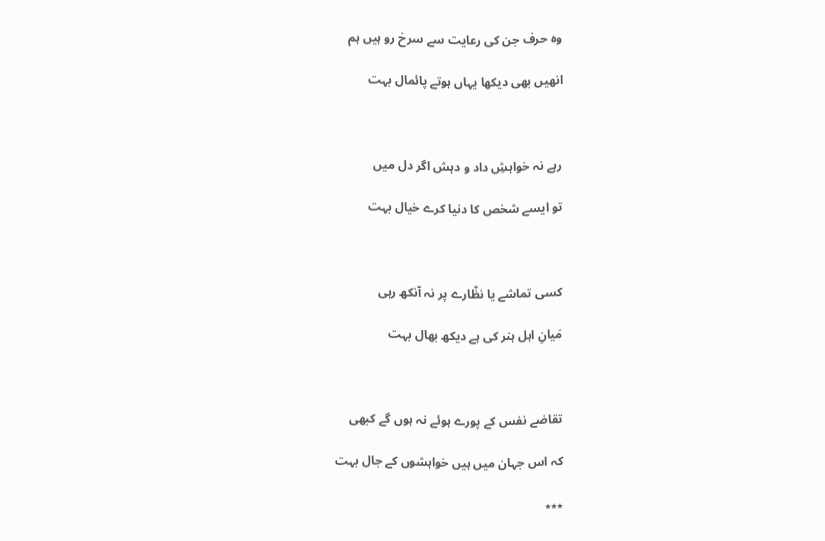وہ حرف جن کی رعایت سے سرخ رو ہیں ہم

انھیں بھی دیکھا یہاں ہوتے پائمال بہت



رہے نہ خواہشِ داد و دہش اگر دل میں

تو ایسے شخص کا دنیا کرے خیال بہت



کسی تماشے یا نظّارے پر نہ آنکھ رہی

مَیانِ اہل ہنر کی ہے دیکھ بھال بہت



تقاضے نفس کے پورے ہوئے نہ ہوں گے کبھی

کہ اس جہان میں ہیں خواہشوں کے جال بہت

٭٭٭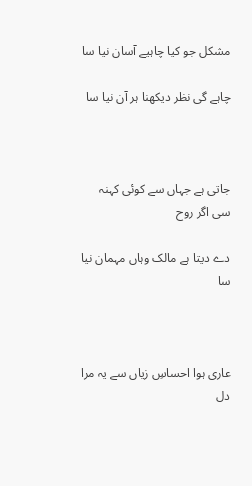مشکل جو کیا چاہیے آسان نیا سا

چاہے گی نظر دیکھنا ہر آن نیا سا



جاتی ہے جہاں سے کوئی کہنہ سی اگر روح

دے دیتا ہے مالک وہاں مہمان نیا سا



عاری ہوا احساسِ زیاں سے یہ مرا دل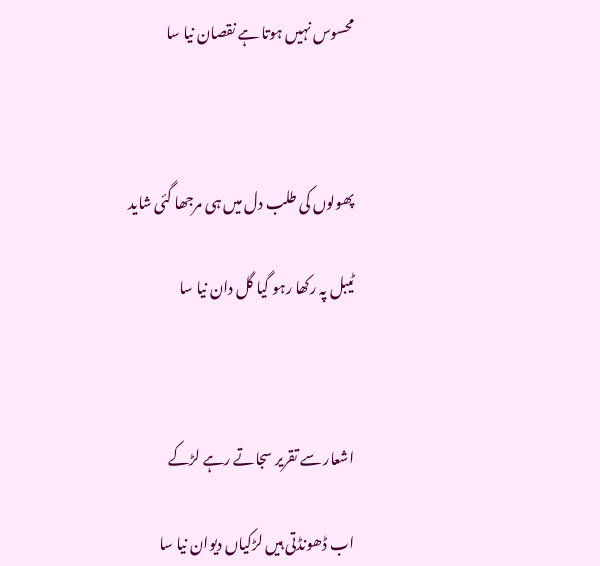محسوس نہیں ہوتا ہے نقصان نیا سا



پھولوں کی طلب دل میں ہی مرجھا گئی شاید

ٹیبل پہ رکھا رہو گیا گل دان نیا سا



اشعار سے تقریر سجاتے رہے لڑکے

اب ڈھونڈتی ہیں لڑکیاں دیوان نیا سا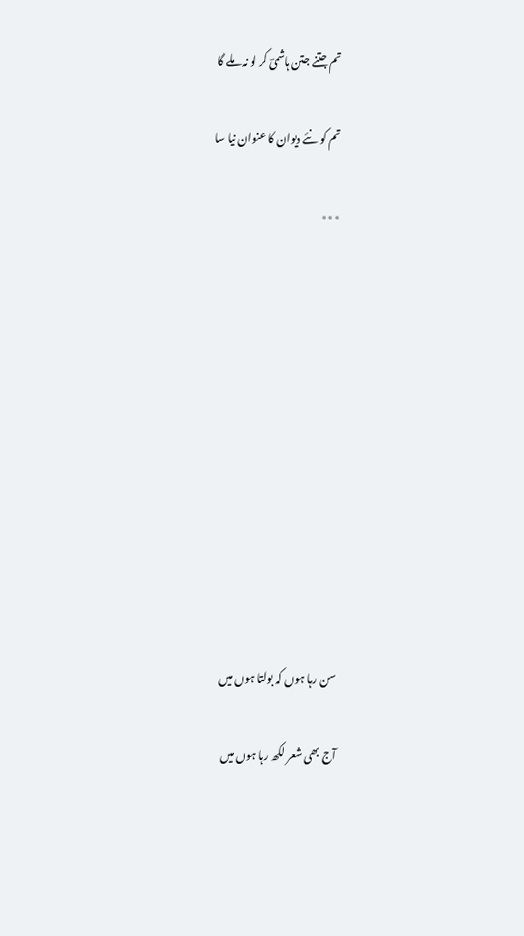تم جتنے جتن ہاشمیؔ کر لو نہ ملے گا

تم کو نئے دیوان کا عنوان نیا سا

٭٭٭











سن رہا ہوں کہ بولتا ہوں میں

آج بھی شعر لکھ رہا ہوں میں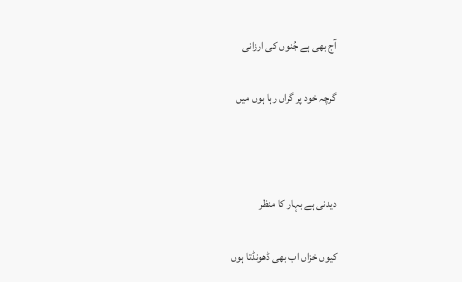آج بھی ہے جُنوں کی ارزانی

گرچہ خود پر گراں رہا ہوں میں



دیدنی ہے بہار کا منظر

کیوں خزاں اب بھی ڈھونڈتا ہوں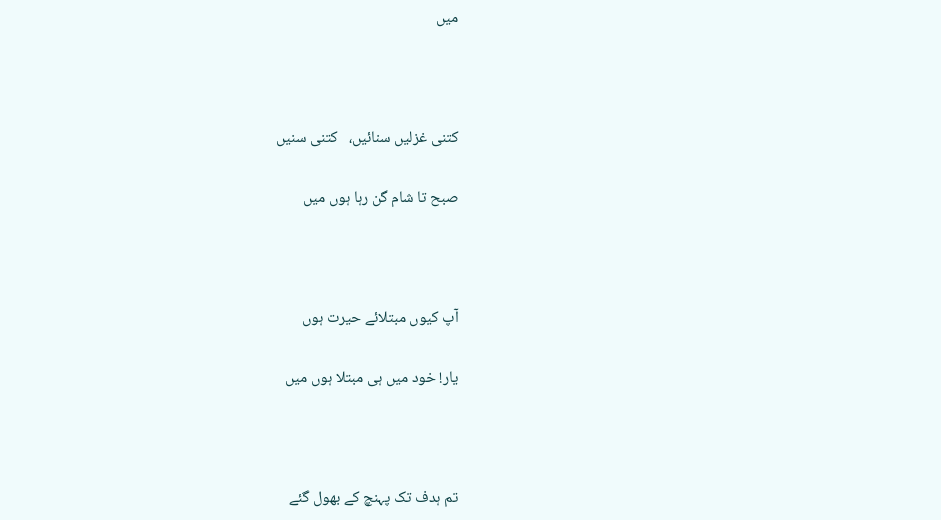میں



کتنی غزلیں سنائیں،   کتنی سنیں

صبح تا شام گن رہا ہوں میں



آپ کیوں مبتلائے حیرت ہوں

یار! خود میں ہی مبتلا ہوں میں



تم ہدف تک پہنچ کے بھول گئے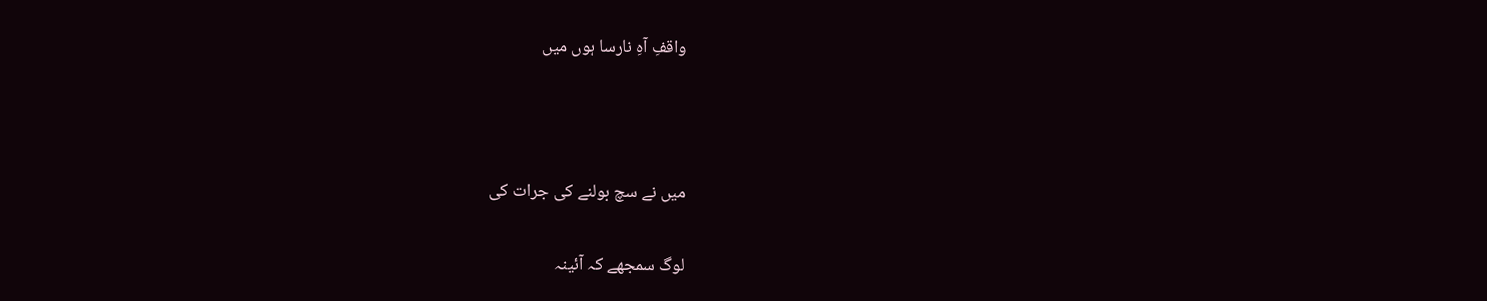واقفِ آہِ نارسا ہوں میں



میں نے سچ بولنے کی جرات کی

لوگ سمجھے کہ آئینہ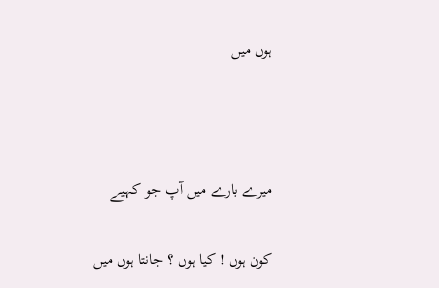ہوں میں



میرے بارے میں آپ جو کہیے

کون ہوں ! کیا ہوں ؟ جانتا ہوں میں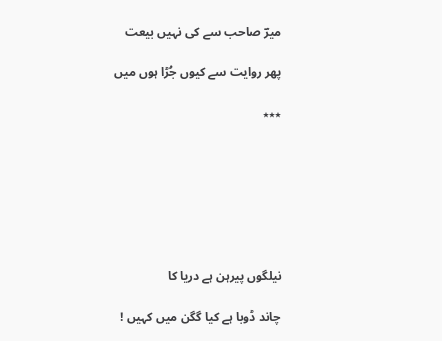میرؔ صاحب سے کی نہیں بیعت

پھر روایت سے کیوں جُڑا ہوں میں

٭٭٭







نیلگوں پیرہن ہے دریا کا

چاند ڈوبا ہے کیا گگن میں کہیں !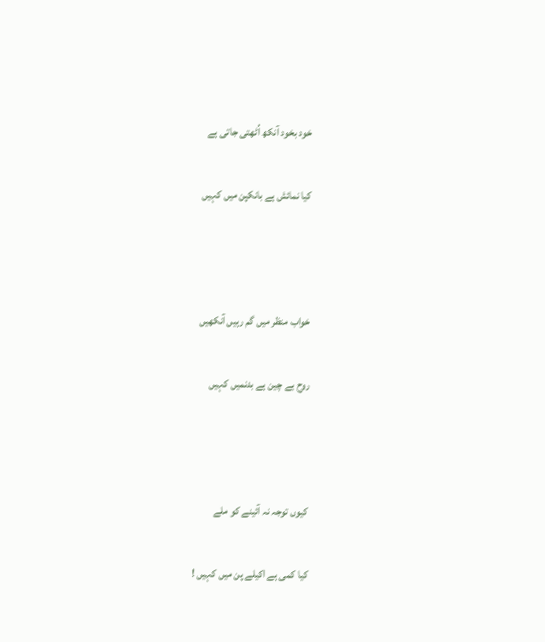خود بخود آنکھ اُٹھتی جاتی ہے

کیا نمائش ہے بانکپن میں کہیں



خواب منظر میں گم رہیں آنکھیں

روح بے چین ہے بدنمیں کہیں



کیوں توجہ نہ آئینے کو ملے

کیا کمی ہے اکیلے پن میں کہیں !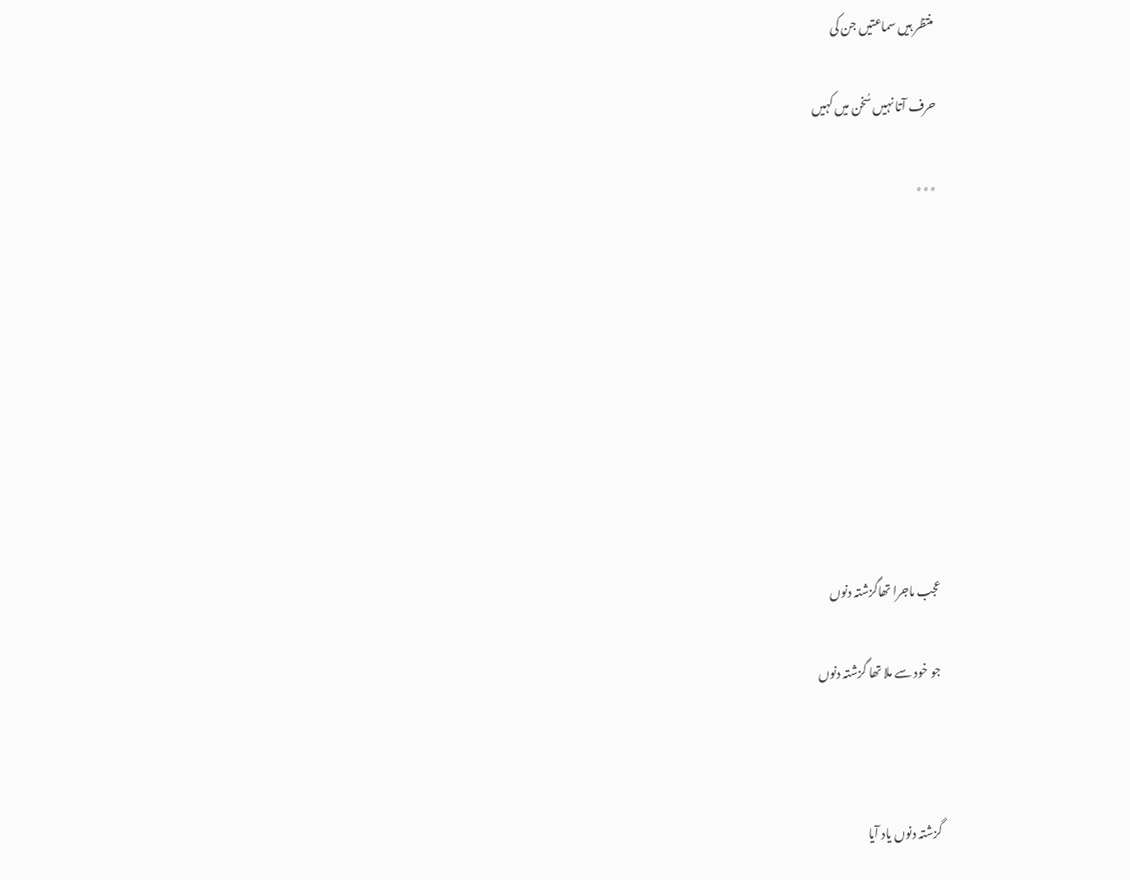منتظر ہیں سماعتیں جن کی

حرف آتا نہیں سُخن میں کہیں

٭٭٭









عجب ماجرا تھاگزشتہ دنوں

جو خود سے ملا تھا گزشتہ دنوں



گزشتہ دنوں یاد آیا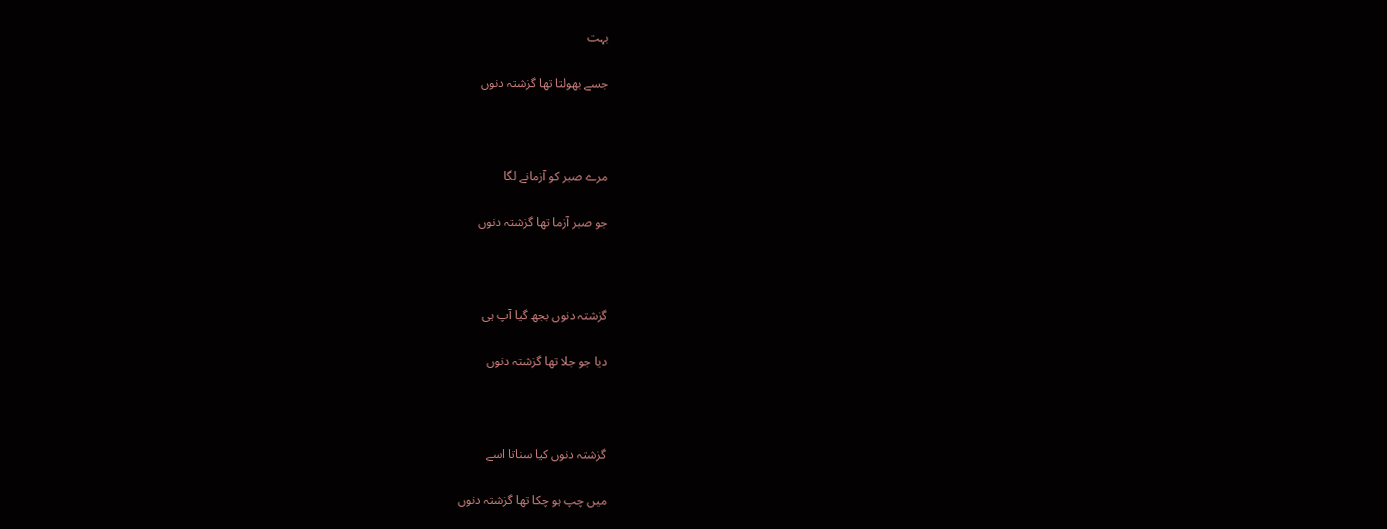بہت

جسے بھولتا تھا گزشتہ دنوں



مرے صبر کو آزمانے لگا

جو صبر آزما تھا گزشتہ دنوں



گزشتہ دنوں بجھ گیا آپ ہی

دیا جو جلا تھا گزشتہ دنوں



گزشتہ دنوں کیا سناتا اسے

میں چپ ہو چکا تھا گزشتہ دنوں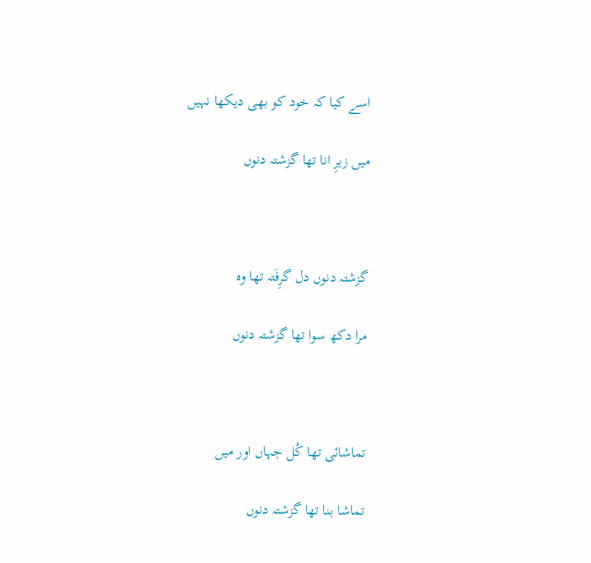اسے کیا کہ خود کو بھی دیکھا نہیں

میں زیرِ انا تھا گزشتہ دنوں



گزشتہ دنوں دل گرِفَتہ تھا وہ

مرا دکھ سوا تھا گزشتہ دنوں



تماشائی تھا کُل جہاں اور میں

تماشا بنا تھا گزشتہ دنوں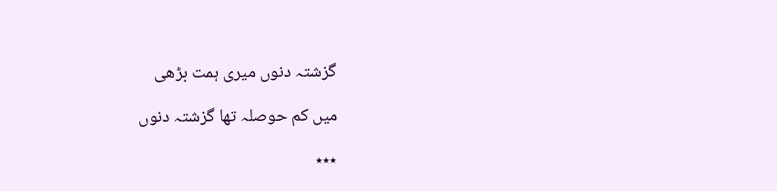گزشتہ دنوں میری ہمت بڑھی

میں کم حوصلہ تھا گزشتہ دنوں

٭٭٭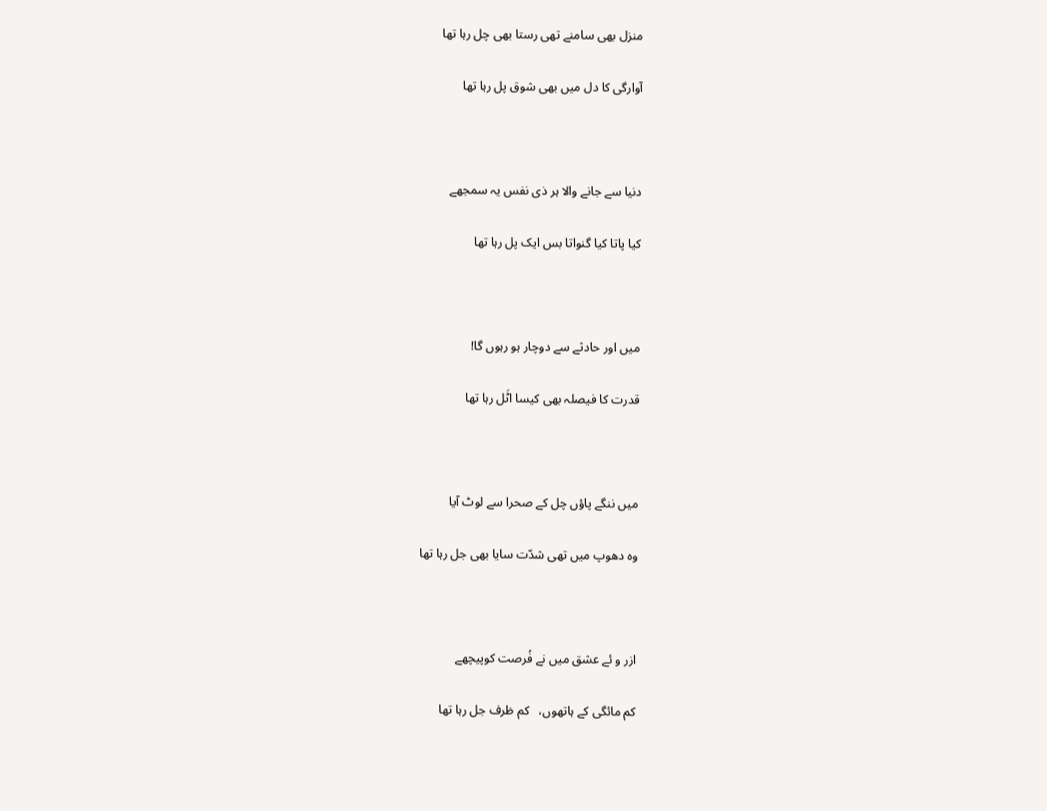منزل بھی سامنے تھی رستا بھی چل رہا تھا

آوارگی کا دل میں بھی شوق پل رہا تھا



دنیا سے جانے والا ہر ذی نفس یہ سمجھے

کیا پاتا کیا گنواتا بس ایک پل رہا تھا



میں اور حادثے سے دوچار ہو رہوں گا!

قدرت کا فیصلہ بھی کیسا اٹَل رہا تھا



میں ننگے پاؤں چل کے صحرا سے لوٹ آیا

وہ دھوپ میں تھی شدّت سایا بھی جل رہا تھا



ازر و ئے عشق میں نے فُرصت کوپیچھے

کم مائگی کے ہاتھوں،   کم ظرف جل رہا تھا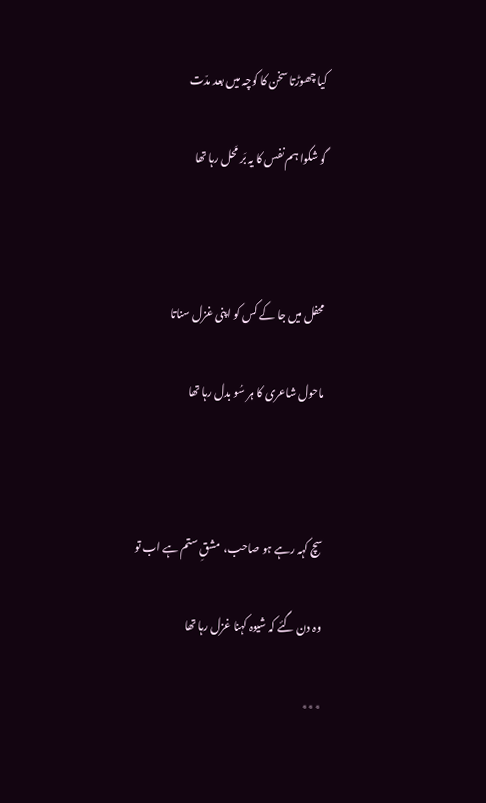کیا چھوڑتا سخن کا کوچہ میں بعد مدّت

گو شکوا ہم نفس کا یہ بَر مَحل رہا تھا



محفل میں جا کے کس کو اپنی غزل سناتا

ماحول شاعری کا ہر سُو بدل رہا تھا



سچ کہہ رہے ہو صاحب،  مشقِ ستم ہے اب تو

وہ دن گئے کہ شیوہ کہنا غزل رہا تھا

٭٭٭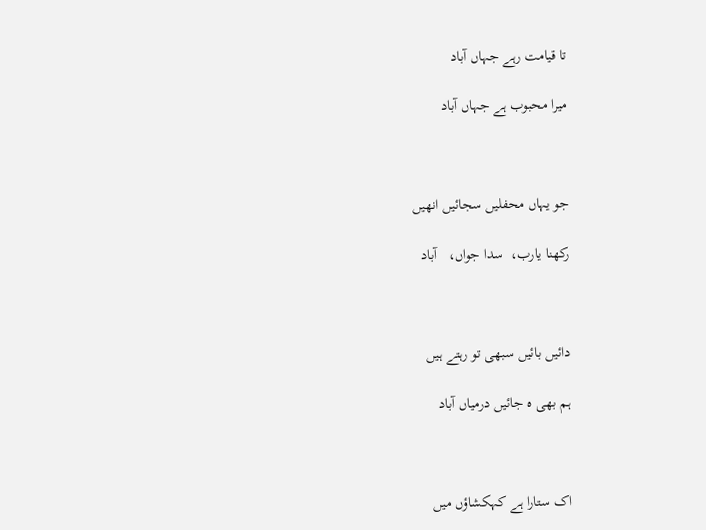تا قیامت رہے جہاں آباد

میرا محبوب ہے جہاں آباد



جو یہاں محفلیں سجائیں انھیں

رکھنا یارب،  سدا جواں،   آباد



دائیں بائیں سبھی تو رہتے ہیں

ہم بھی ہ جائیں درمیاں آباد



اک ستارا ہے کہکشاؤں میں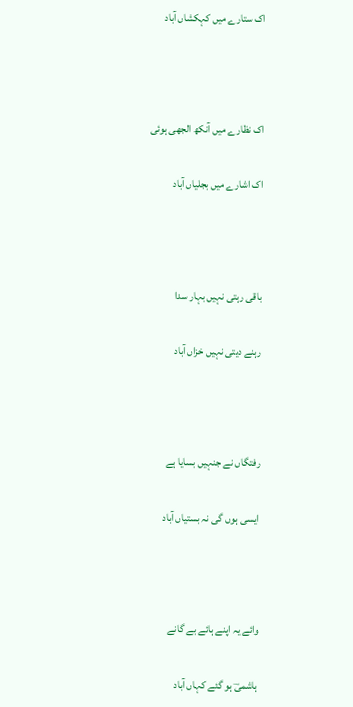اک ستارے میں کہکشاں آباد



اک نظارے میں آنکھ الجھی ہوئی

اک اشارے میں بجلیاں آباد



باقی رہتی نہیں بہار سدا

رہنے دیتی نہیں خزاں آباد



رفتگاں نے جنہیں بسایا ہے

ایسی ہوں گی نہ بستیاں آباد



وائے یہ اپنے ہائے بے گانے

ہاشمیؔ ہو گئے کہاں آباد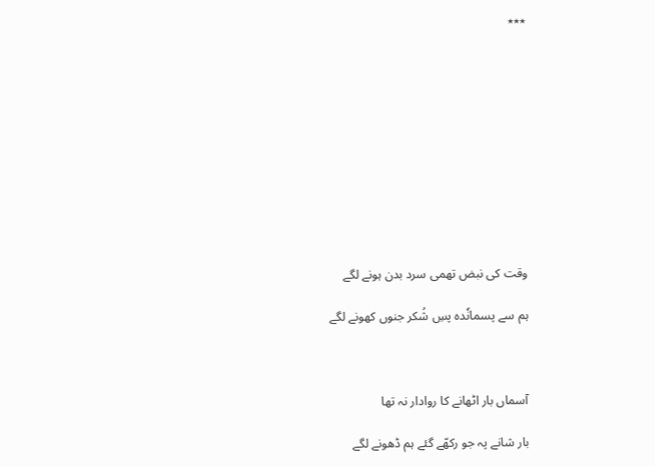٭٭٭











وقت کی نبض تھمی سرد بدن ہونے لگے

ہم سے پسمانٗدہ پسِ شُکر جنوں کھونے لگے



آسماں بار اٹھانے کا روادار نہ تھا

بار شانے پہ جو رکھّے گئے ہم ڈھونے لگے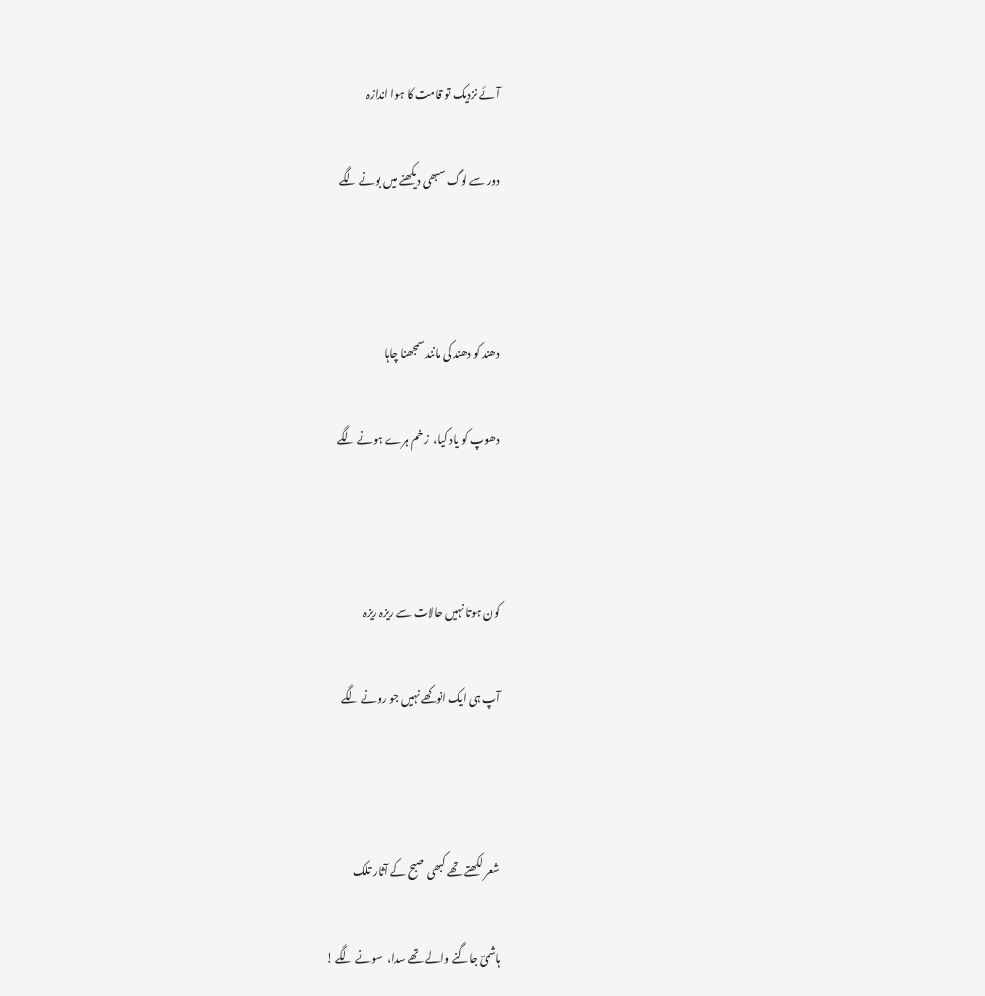آئے نزدیک تو قامت کا ہوا اندازہ

دور سے لوگ سبھی دیکھنے میں بونے لگے



دھند کو دھند کی مانند سمجھنا چاہا

دھوپ کو یاد کیا،  زخم ہرے ہونے لگے



کون ہوتا نہیں حالات سے ریزہ ریزہ

آپ ہی ایک انوکھے نہیں جو رونے لگے



شعر لکھتے تھے کبھی صبح کے آثار تلک

ہاشمیؔ جاگنے والے تھے سدا،  سونے لگے !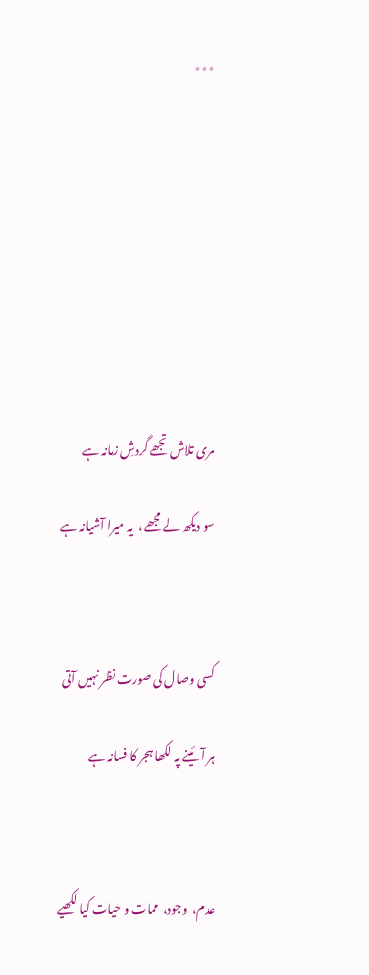٭٭٭









مری تلاش تجھے گردشِ زمانہ ہے

سو دیکھ لے مجھے ،  یہ میرا آشیانہ ہے



کسی وصال کی صورت نظر نہیں آتی

ہر آئینے پہ لکھا ہجر کا فسانہ ہے



عدم،  وجود،  ممات و حیات کیا لکھیے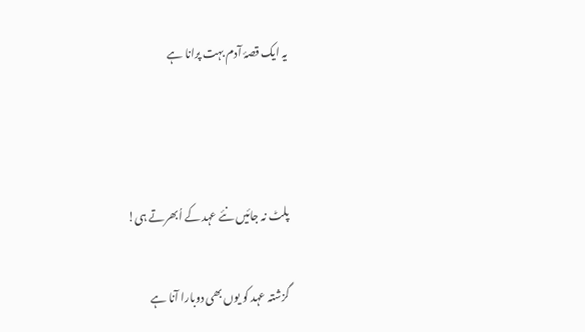یہ ایک قصۂ آدم بہت پرانا ہے



پلٹ نہ جائیں نئے عہد کے اُبھرتے ہی!

گزشتہ عہد کو یوں بھی دوبارا آنا ہے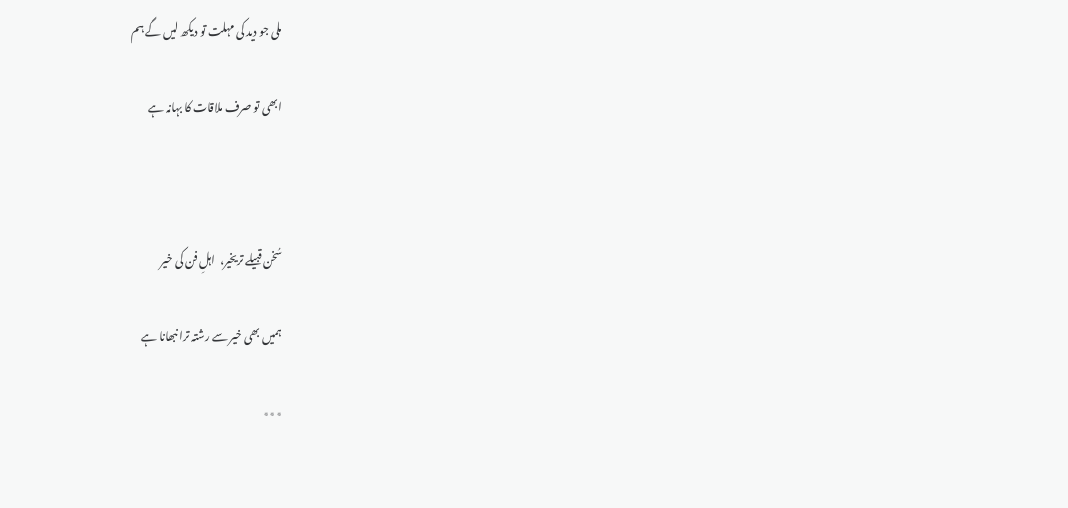ملی جو دید کی مہلت تو دیکھ لیں گے ہم

ابھی تو صرف ملاقات کا بہانہ ہے



سُخن قبیلے تریخیر،  اہلِ فن کی خیر

ہمیں بھی خیر سے رشتہ ترا نبھانا ہے

٭٭٭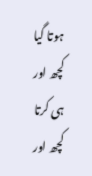ہوتا گیا کچھ اور ہی کرتا کچھ اور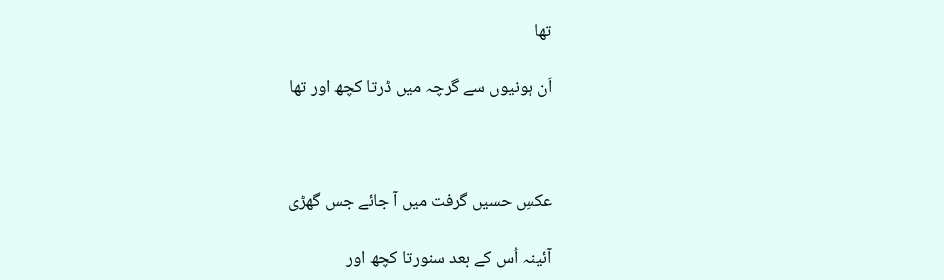تھا

اَن ہونیوں سے گرچہ میں ڈرتا کچھ اور تھا



عکسِ حسیں گرفت میں آ جائے جس گھڑی

آئینہ اُس کے بعد سنورتا کچھ اور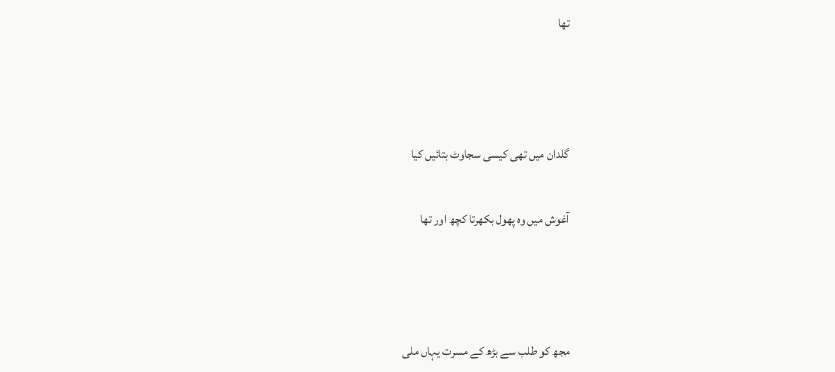تھا



گلدان میں تھی کیسی سجاوٹ بتائیں کیا

آغوش میں وہ پھول بکھرتا کچھ اور تھا



مجھ کو طلب سے بڑھ کے مسرت یہاں ملی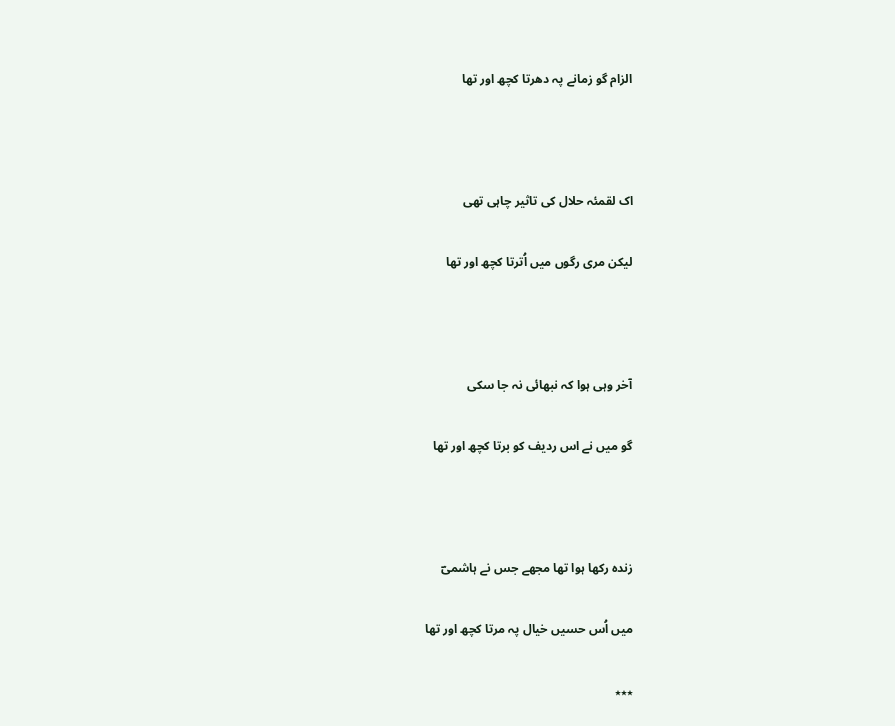الزام گو زمانے پہ دھرتا کچھ اور تھا



اک لقمئہ حلال کی تاثیر چاہی تھی

لیکن مری رگوں میں اُترتا کچھ اور تھا



آخر وہی ہوا کہ نبھائی نہ جا سکی

گو میں نے اس ردیف کو برتا کچھ اور تھا



زندہ رکھا ہوا تھا مجھے جس نے ہاشمیؔ

میں اُس حسیں خیال پہ مرتا کچھ اور تھا

٭٭٭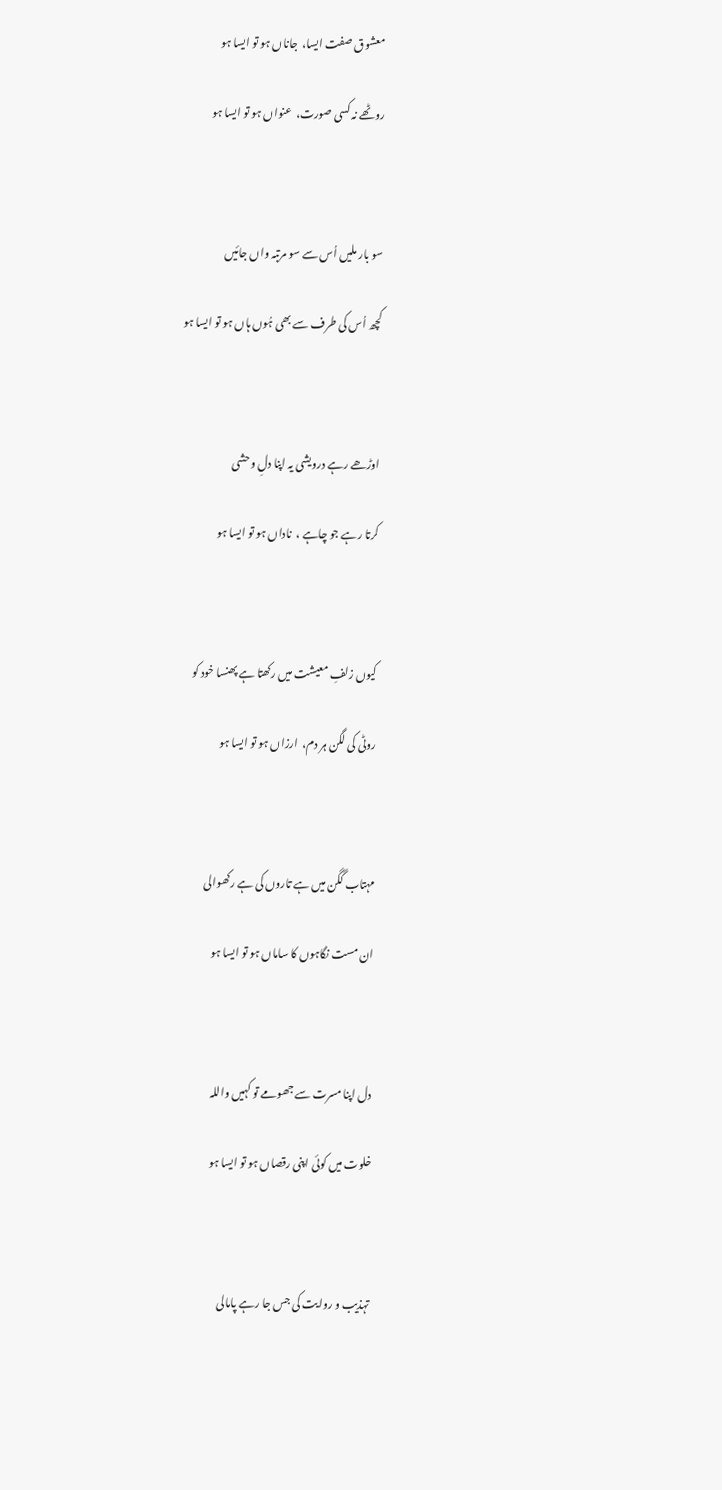معشوق صفت ایسا،  جاناں ہو تو ایسا ہو

روٹھے نہ کسی صورت،  عنواں ہو تو ایسا ہو



سو بار ملیں اُس سے سو مرتبہ واں جائیں

کچھ اُس کی طرف سے بھی ہُوں ہاں ہو تو ایسا ہو



اوڑھے رہے درویشی یہ اپنا دلِ وحشی

کرتا رہے جو چاہے ،  ناداں ہو تو ایسا ہو



کیوں زلفِ معیشت میں رکھتا ہے پھنسا خود کو

روٹی کی لگن ہر دم،  ارزاں ہو تو ایسا ہو



مہتاب گگن میں ہے تاروں کی ہے رکھوالی

ان مست نگاہوں کا ساماں ہو تو ایسا ہو



دل اپنا مسرت سے جھومے تو کہیں واللہ

خلوت میں کوئی اپنی رقصاں ہو تو ایسا ہو



تہذیب و روایت کی جس جا رہے پامالی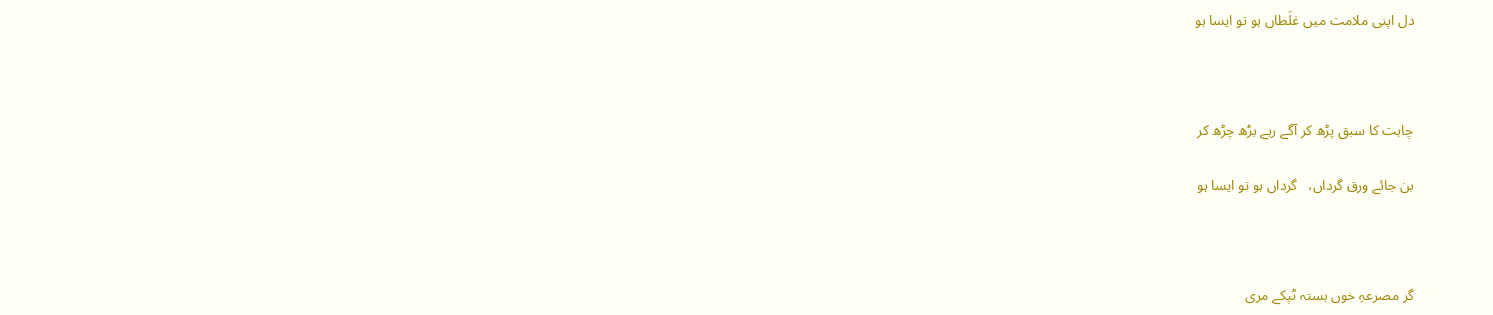دل اپنی ملامت میں غلَطاں ہو تو ایسا ہو



چاہت کا سبق پڑھ کر آگے رہے بڑھ چڑھ کر

بن جائے ورق گرداں،   گرداں ہو تو ایسا ہو



گر مصرعہِ خوں بستہ ٹپکے مری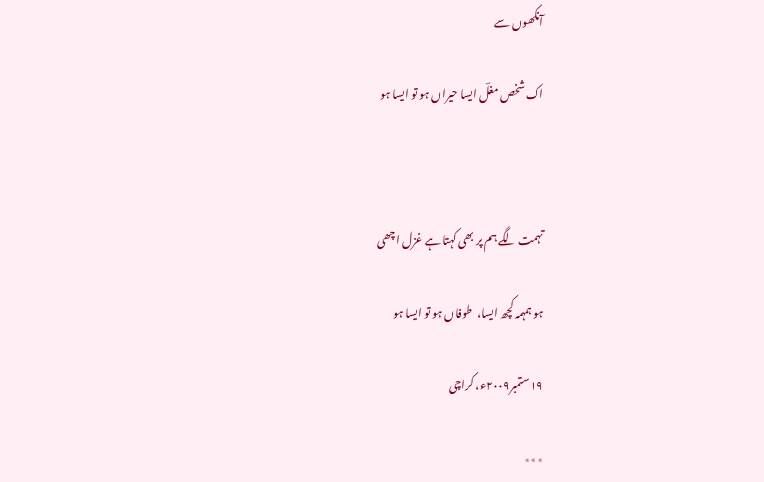آنکھوں سے

اک شخص مغلؔ ایسا حیراں ہو تو ایسا ہو



تہمت لگے ہم پر بھی کہتا ہے غزل اچھی

ہو ہمہمہ کچھ ایسا،  طوفاں ہو تو ایسا ہو

۱۹ستمبر۲۰۰۹ء، کراچی

٭٭٭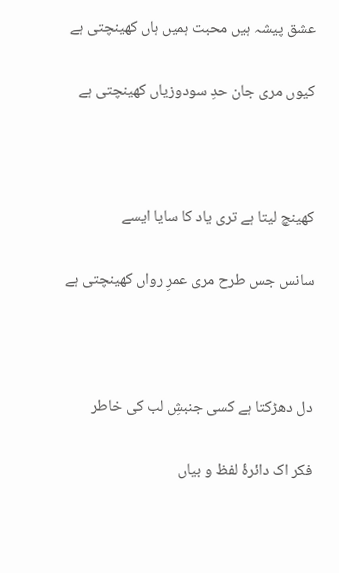عشق پیشہ ہیں محبت ہمیں ہاں کھینچتی ہے

کیوں مری جان حدِ سودوزیاں کھینچتی ہے



کھینچ لیتا ہے تری یاد کا سایا ایسے

سانس جس طرح مری عمرِ رواں کھینچتی ہے



دل دھڑکتا ہے کسی جنبشِ لب کی خاطر

فکر اک دائرۂ لفظ و بیاں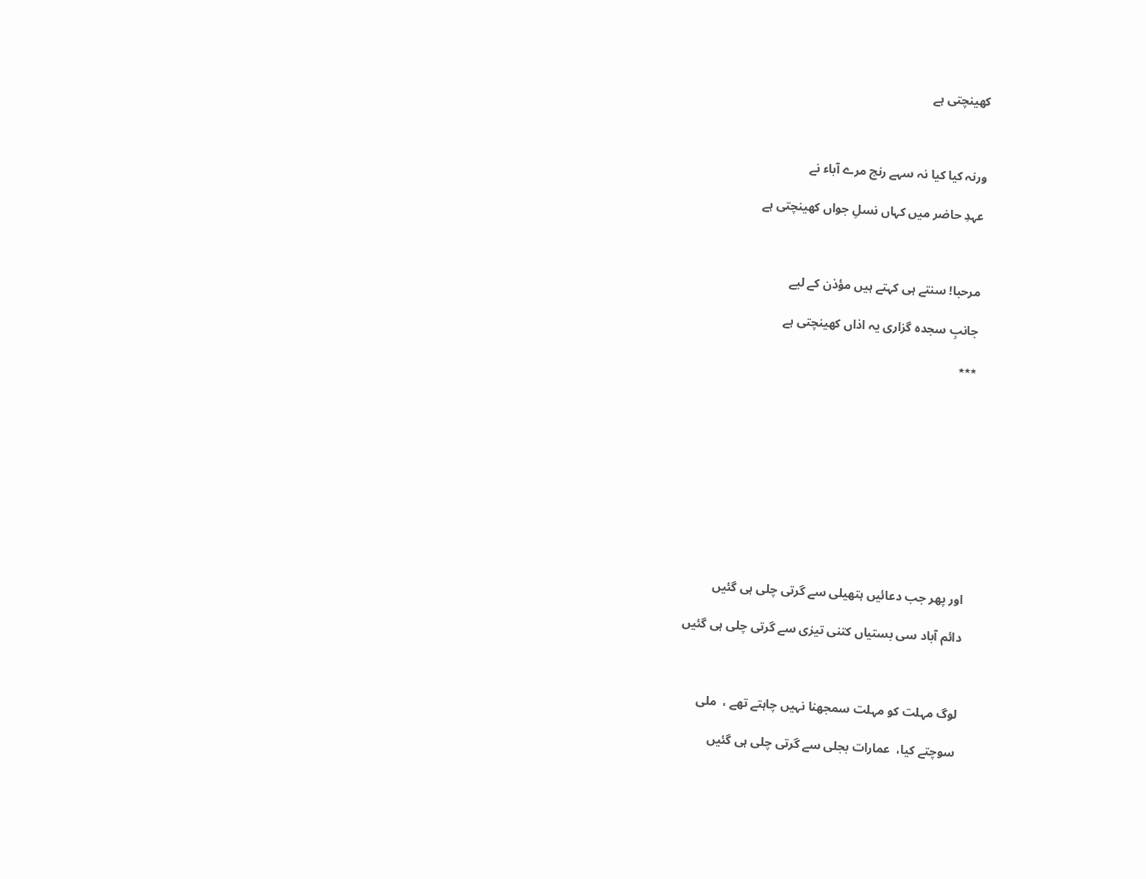کھینچتی ہے



ورنہ کیا کیا نہ سہے رنج مرے آباء نے

عہدِ حاضر میں کہاں نسلِ جواں کھینچتی ہے



مرحبا! سنتے ہی کہتے ہیں مؤذن کے لیے

جانبِ سجدہ گزاری یہ اذاں کھینچتی ہے

٭٭٭











اور پھر جب دعائیں ہتھیلی سے گرتی چلی ہی گئیں

دائم آباد سی بستیاں کتنی تیزی سے گرتی چلی ہی گئیں



لوگ مہلت کو مہلت سمجھنا نہیں چاہتے تھے ،  ملی

سوچتے کیا،  عمارات بجلی سے گرتی چلی ہی گئیں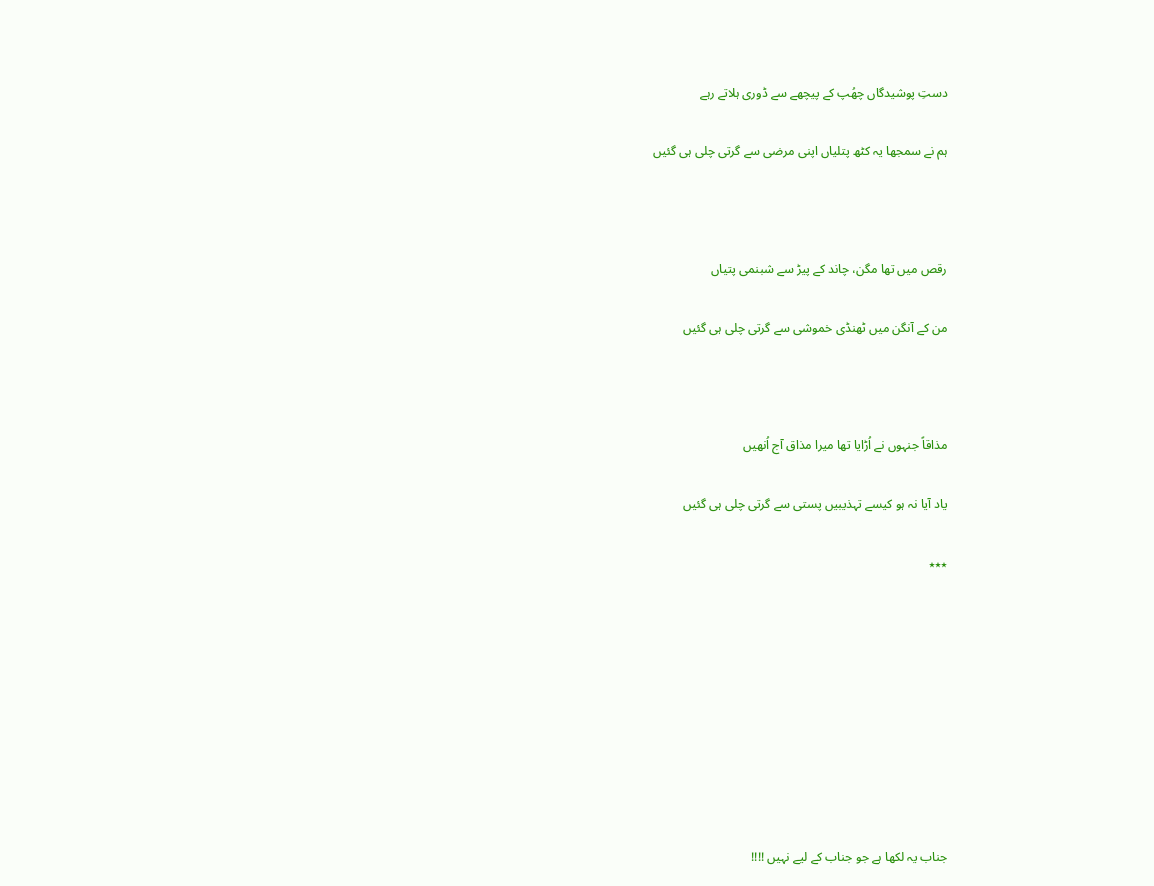دستِ پوشیدگاں چھُپ کے پیچھے سے ڈوری ہلاتے رہے

ہم نے سمجھا یہ کٹھ پتلیاں اپنی مرضی سے گرتی چلی ہی گئیں



رقص میں تھا مگن، چاند کے پیڑ سے شبنمی پتیاں

من کے آنگن میں ٹھنڈی خموشی سے گرتی چلی ہی گئیں



مذاقاً جنہوں نے اُڑایا تھا میرا مذاق آج اُنھیں

یاد آیا نہ ہو کیسے تہذیبیں پستی سے گرتی چلی ہی گئیں

٭٭٭









جناب یہ لکھا ہے جو جناب کے لیے نہیں !!!!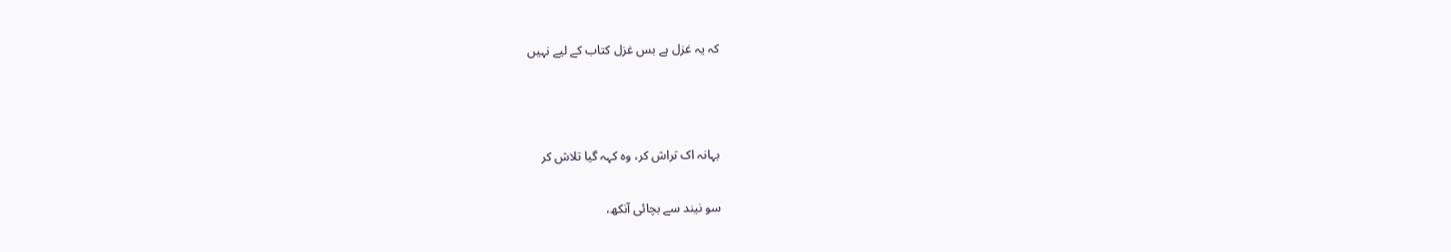کہ یہ غزل ہے بس غزل کتاب کے لیے نہیں



بہانہ اک تراش کر، وہ کہہ گیا تلاش کر

سو نیند سے بچائی آنکھ،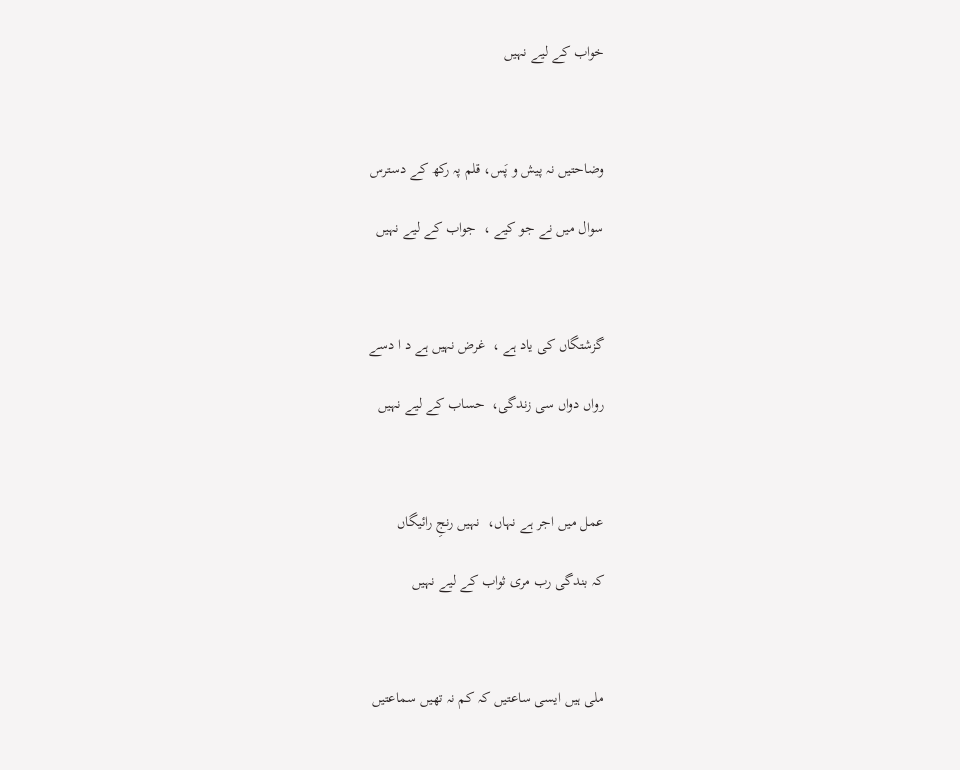خواب کے لیے نہیں



وضاحتیں نہ پیش و پَس، قلم پہ رکھ کے دسترس

سوال میں نے جو کیے ،  جواب کے لیے نہیں



گزشتگاں کی یاد ہے ،  غرض نہیں ہے د ا دسے

رواں دواں سی زندگی،  حساب کے لیے نہیں



عمل میں اجر ہے نہاں،  نہیں رنجِ رائیگاں

کہ بندگی رب مری ثواب کے لیے نہیں



ملی ہیں ایسی ساعتیں کہ کم نہ تھیں سماعتیں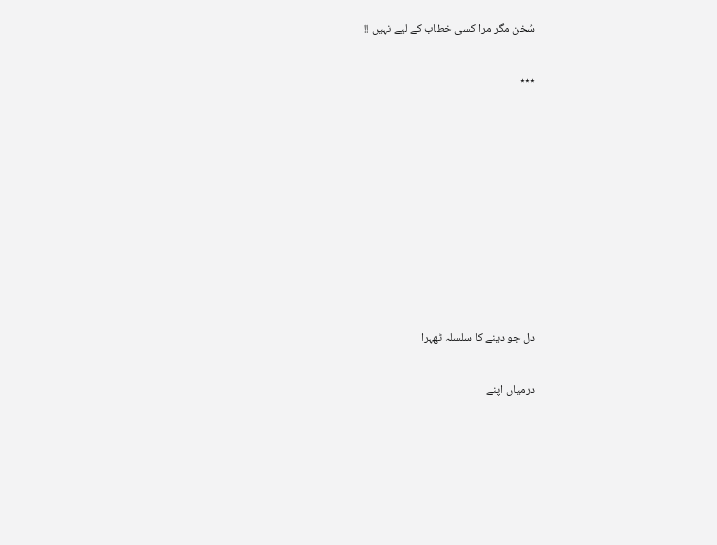سُخن مگر مرا کسی خطاب کے لیے نہیں !!

٭٭٭









دل جو دینے کا سلسلہ ٹھہرا

درمیاں اپنے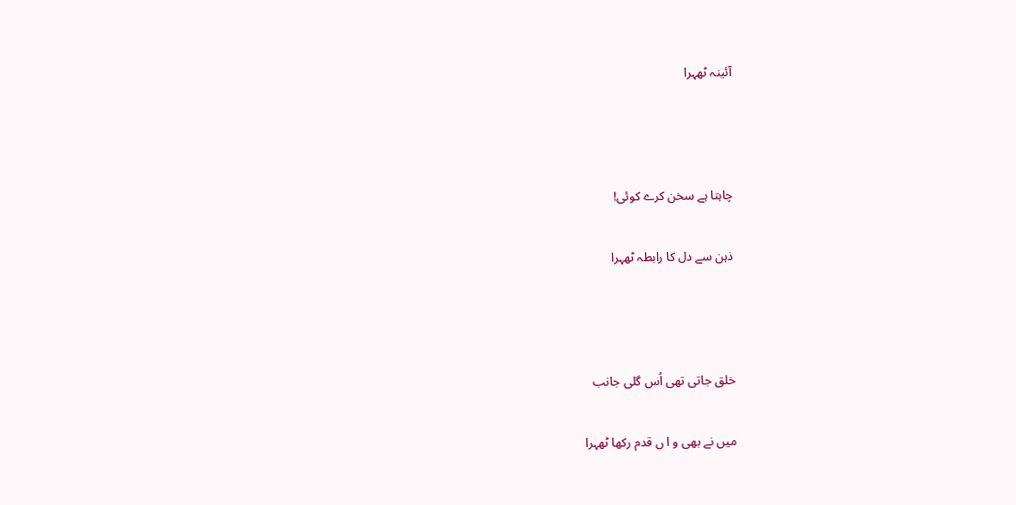آئینہ ٹھہرا



چاہتا ہے سخن کرے کوئی!

ذہن سے دل کا رابطہ ٹھہرا



خلق جاتی تھی اُس گلی جانب

میں نے بھی و ا ں قدم رکھا ٹھہرا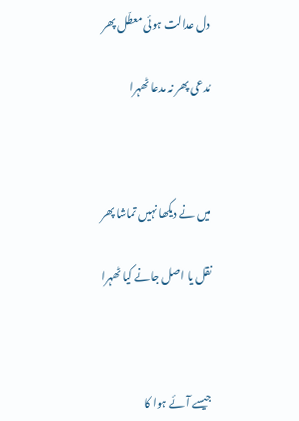دل عدالت ہوئی معطّل پھر

مُدعی پھر نہ مدعا ٹھہرا



میں نے دیکھا نہیں تماشا پھر

نقل یا اصل جانے کیا ٹھہرا



جیسے آئے ہوا کا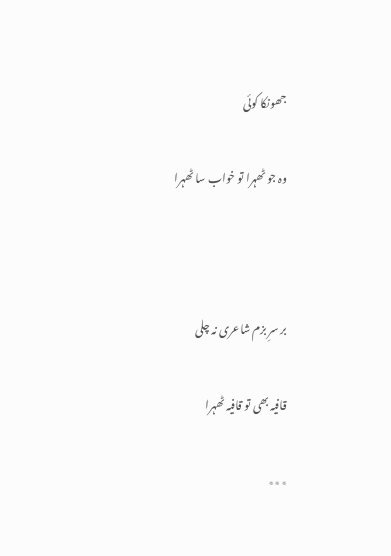جھونکا کوئی

وہ جو ٹھہرا تو خواب سا ٹھہرا



بر سرِ بزم شاعری نہ چلی

قافیہ بھی تو قافیہ ٹھہرا

٭٭٭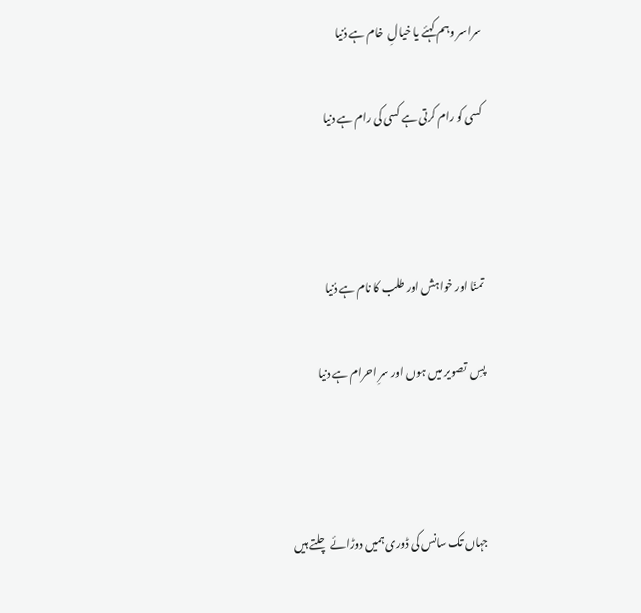سراسر وہم کہئے یا خیالِ  خام ہے دُنیا

کسی کو رام کرتی ہے کسی کی رام ہے دنیا



تمنّا اور خواہش اور طلب کا نام ہے دُنیا

پسِ  تصویر میں ہوں اور سرِ احرام ہے دنیا



جہاں تک سانس کی ڈوری ہمیں دوڑائے چلتے ہیں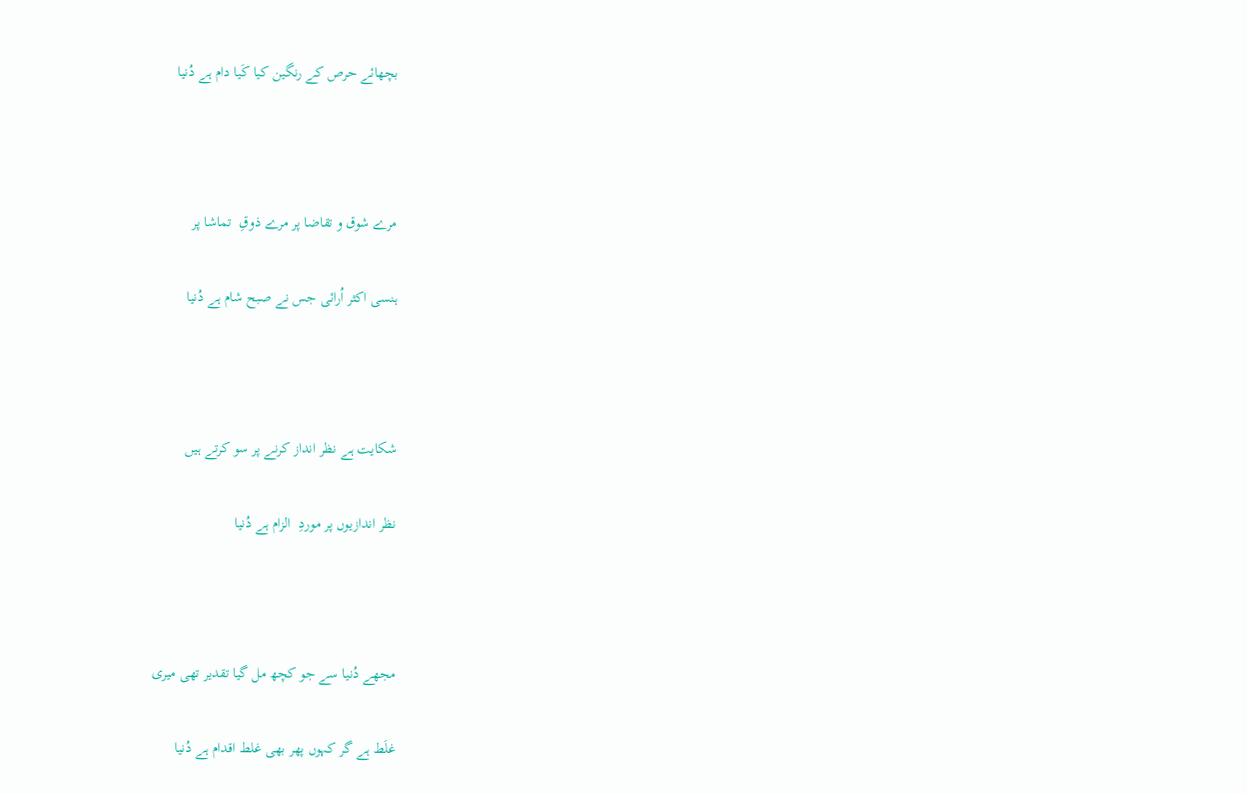بچھائے حرص کے رنگین کیا کَیا دام ہے دُنیا



مرے شوق و تقاضا پر مرے ذوقِ  تماشا پر

ہنسی اکثر اُرائی جس نے صبح شام ہے دُنیا



شکایت ہے نظر انداز کرنے پر سو کرتے ہیں

نظر اندازیوں پر موردِ  الزام ہے دُنیا



مجھے دُنیا سے جو کچھ مل گیا تقدیر تھی میری

غلَط ہے گر کہوں پھر بھی غلط اقدام ہے دُنیا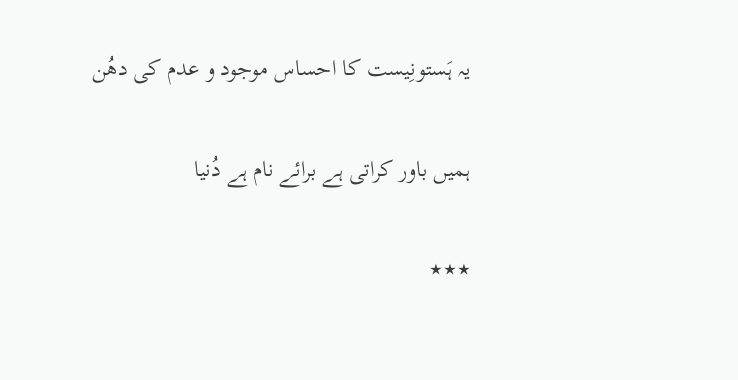یہ ہَستونِیست کا احساس موجود و عدم کی دھُن

ہمیں باور کراتی ہے برائے نام ہے دُنیا

٭٭٭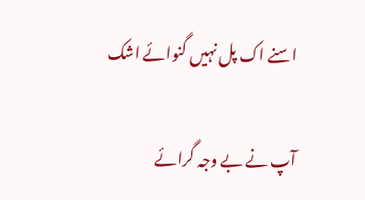اسنے اک پل نہیں گنوائے اشک

آپ نے بے وجہ گرائے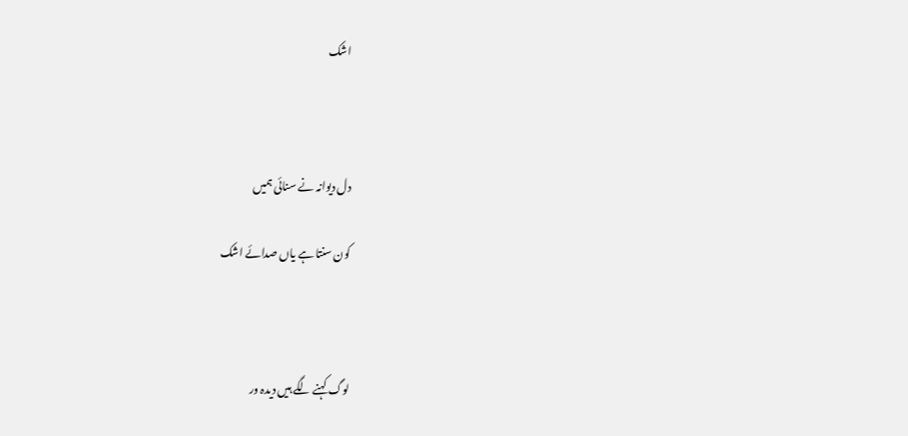اشک



دل دیوانہ نے سنائی ہمیں

کون سنتا ہے یاں صدائے اشک



لوگ کہنے لگے ہیں دیدہ ور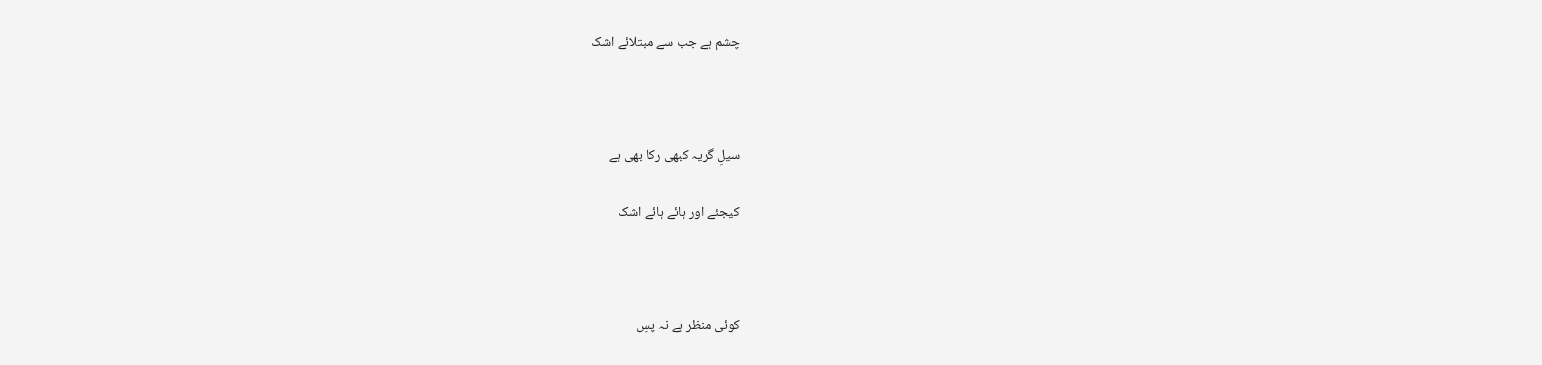چشم ہے جب سے مبتلائے اشک



سیلِ گریہ کبھی رکا بھی ہے

کیجئے اور ہائے ہائے اشک



کوئی منظر ہے نہ پسِ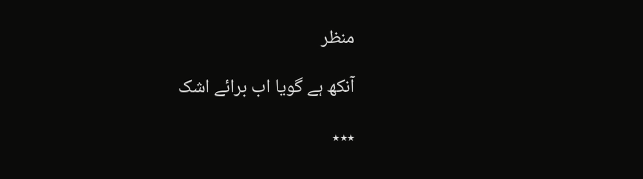منظر

آنکھ ہے گویا اب برائے اشک

٭٭٭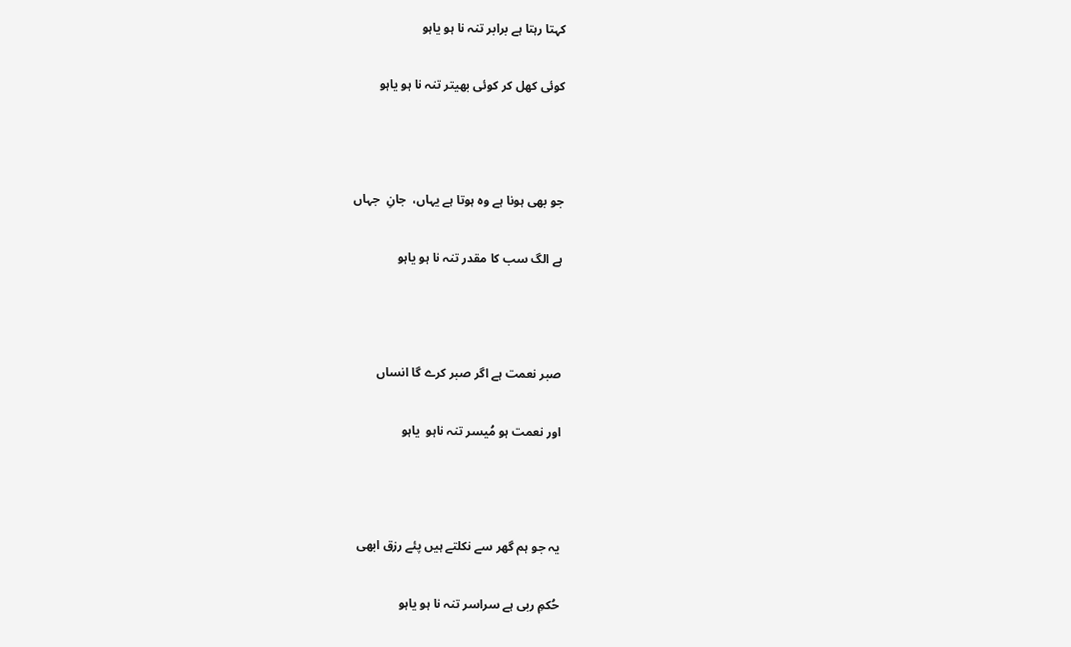کہتا رہتا ہے برابر تنہ نا ہو یاہو

کوئی کھل کر کوئی بھیتر تنہ نا ہو یاہو



جو بھی ہونا ہے وہ ہوتا ہے یہاں،  جانِ  جہاں

ہے الگ سب کا مقدر تنہ نا ہو یاہو



صبر نعمت ہے اگر صبر کرے گا انساں

اور نعمت ہو مُیسر تنہ ناہو  یاہو



یہ جو ہم گھر سے نکلتے ہیں پئے رزق ابھی

حُکمِ ربی ہے سراسر تنہ نا ہو یاہو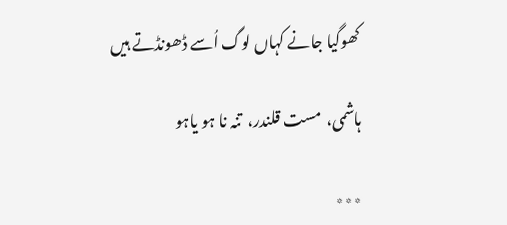کھوگیا جانے کہاں لوگ اُسے ڈھونڈتے ہیں

ہاشمی،  مست قلندر،  تنہ نا ہو یاہو

٭٭٭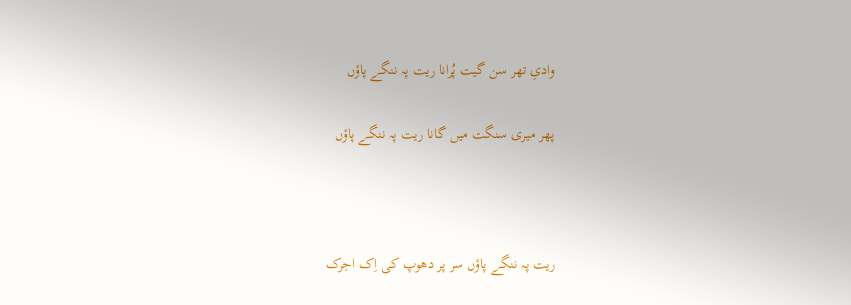وادیِ تھر سن گیت پُرانا ریت پہ ننگے پاؤں

پھر میری سنگت میں گانا ریت پہ ننگے پاؤں



ریت پہ ننگے پاؤں سر پر دھوپ کی اِک اجرک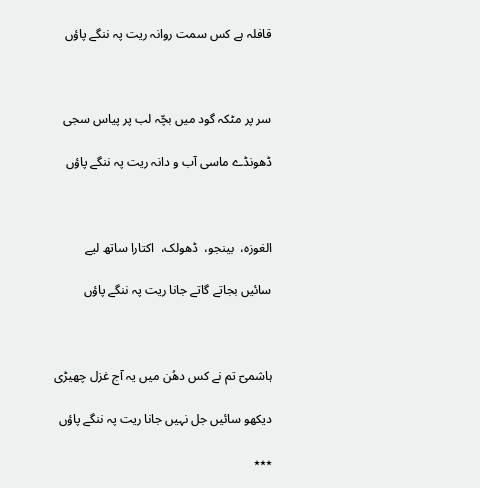قافلہ ہے کس سمت روانہ ریت پہ ننگے پاؤں



سر پر مٹکہ گود میں بچّہ لب پر پیاس سجی

ڈھونڈے ماسی آب و دانہ ریت پہ ننگے پاؤں



الغوزہ،  بینجو،  ڈھولک،  اکتارا ساتھ لیے

سائیں بجاتے گاتے جانا ریت پہ ننگے پاؤں



ہاشمیؔ تم نے کس دھُن میں یہ آج غزل چھیڑی

دیکھو سائیں جل نہیں جانا ریت پہ ننگے پاؤں

٭٭٭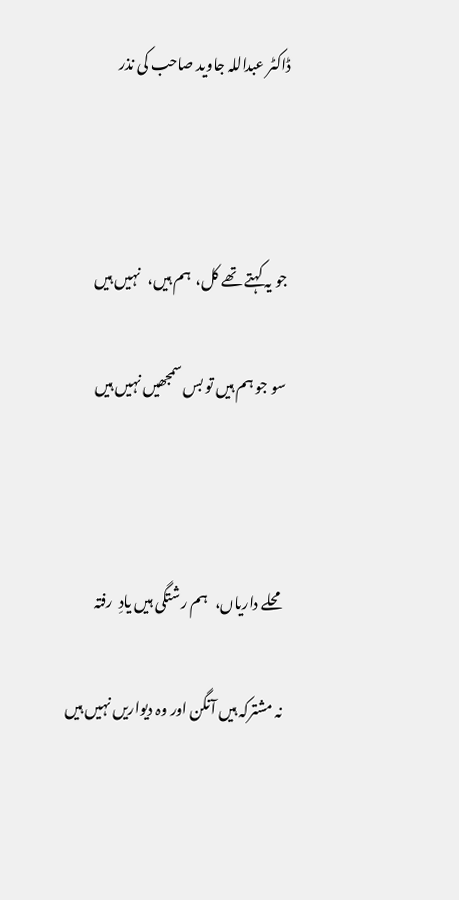ڈاکٹر عبداللہ جاوید صاحب کی نذر



جو یہ کہتے تھے کل،  ہم ہیں،   نہیں ہیں

سو جو ہم ہیں تو بس سمجھیں نہیں ہیں



محلے داریاں،   ہم رشتگی ہیں یادِ  رفتہ

نہ مشترکہ ہیں آنگن اور وہ دیواریں نہیں ہیں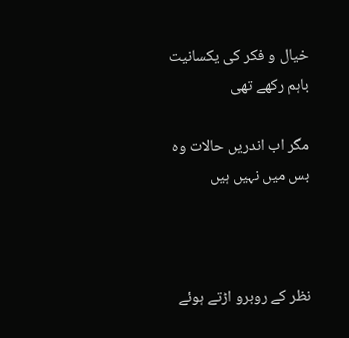خیال و فکر کی یکسانیت باہم رکھے تھی

مگر اب اندریں حالات وہ بس میں نہیں ہیں



نظر کے روبرو اڑتے ہوئے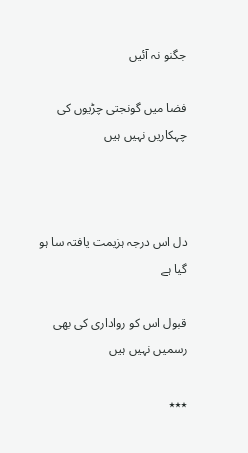جگنو نہ آئیں

فضا میں گونجتی چڑیوں کی چہکاریں نہیں ہیں



دل اس درجہ ہزیمت یافتہ سا ہو گیا ہے

قبول اس کو رواداری کی بھی رسمیں نہیں ہیں

٭٭٭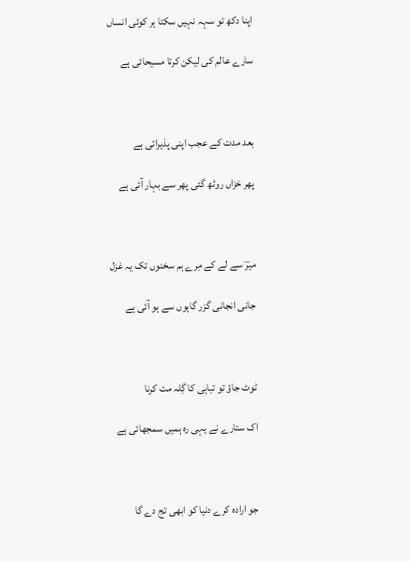اپنا دکھ تو سہہ نہیں سکتا ہر کوئی انساں

سارے عالم کی لیکن کرتا مسیحائی ہے



بعد مدت کے عجب اپنی پذیرائی ہے

پھر خزاں روٹھ گئی پھر سے بہار آئی ہے



میرؔ سے لے کے مِرے ہم سخنوں تک یہ غزل

جانی انجانی گزر گاہوں سے ہو آئی ہے



ٹوٹ جاؤ تو تباہی کا گِلہ مت کرنا

اک ستارے نے یہی رہ ہمیں سمجھائی ہے



جو ارادہ کرے دنیا کو ابھی تج دے گا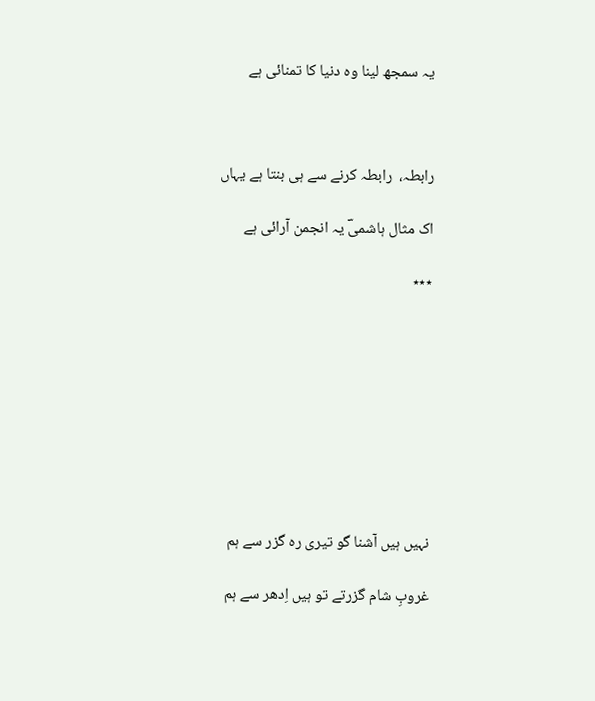یہ سمجھ لینا وہ دنیا کا تمنائی ہے



رابطہ،  رابطہ کرنے سے ہی بنتا ہے یہاں

اک مثال ہاشمیؔ یہ انجمن آرائی ہے

٭٭٭









نہیں ہیں آشنا گو تیری رہ گزر سے ہم

غروبِ شام گزرتے تو ہیں اِدھر سے ہم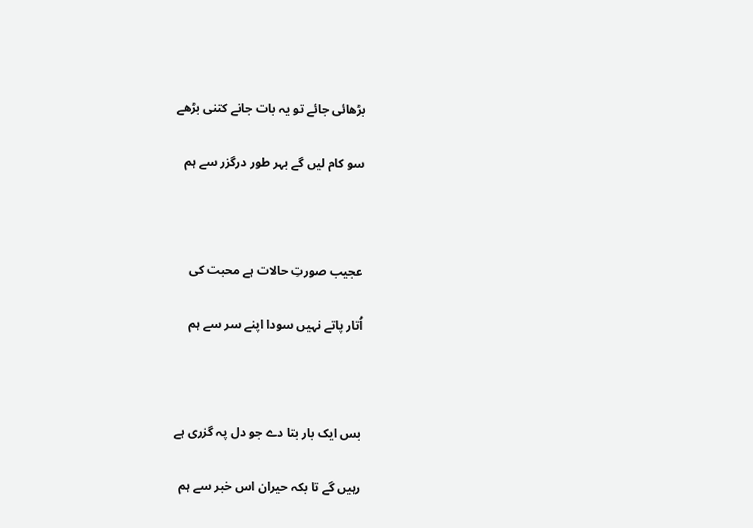بڑھائی جائے تو یہ بات جانے کتنی بڑھے

سو کام لیں گے بہر طور درگزر سے ہم



عجیب صورتِ حالات ہے محبت کی

اُتار پاتے نہیں سودا اپنے سر سے ہم



بس ایک بار بتا دے جو دل پہ گزری ہے

رہیں گے تا بکہ حیران اس خبر سے ہم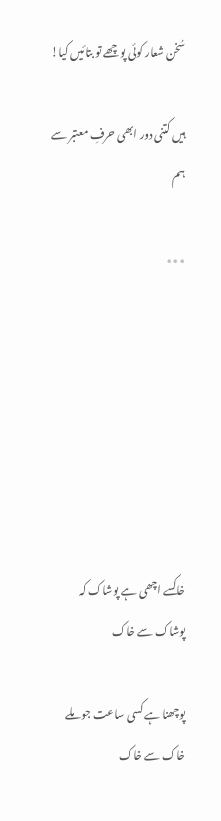سُخن شعار کوئی پوچھے تو بتائیں کیا!

ہیں کتنی دور ابھی حرفِ معتبر سے ہم

٭٭٭







خاکسے اچھی ہے پوشاک کہ پوشاک سے خاک

پوچھنا ہے کسی ساعت جو ملے خاک سے خاک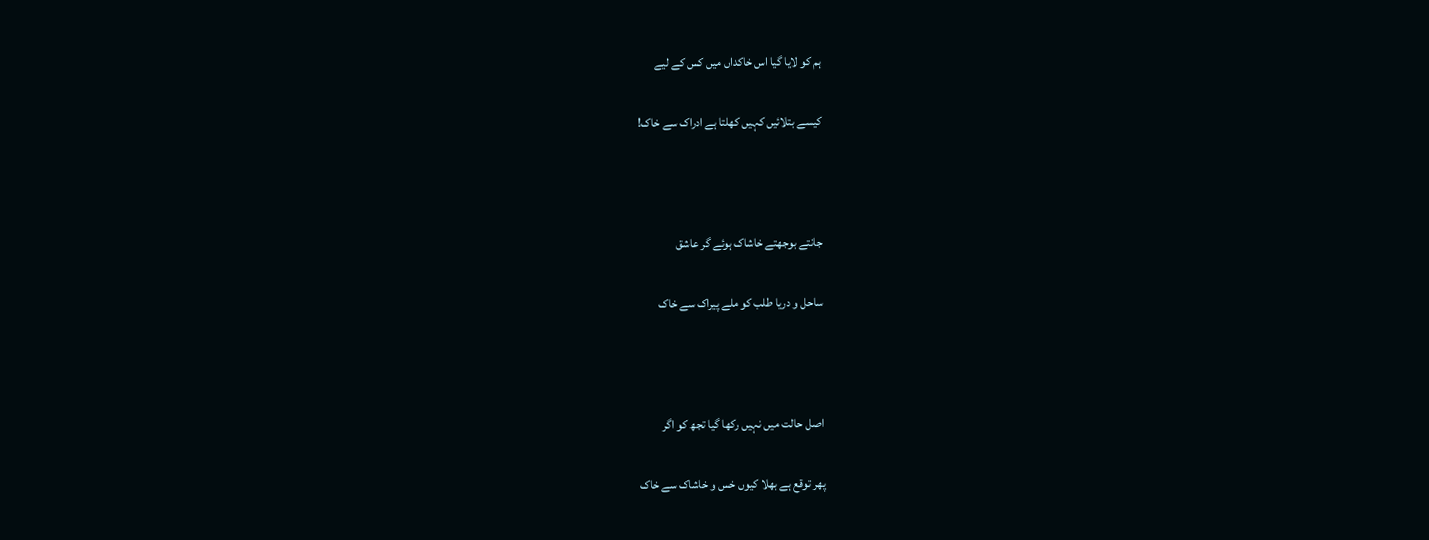ہم کو لایا گیا اس خاکداں میں کس کے لیے

کیسے بتلائیں کہیں کھلتا ہے ادراک سے خاک!



جانتے بوجھتے خاشاک ہوئے گر عاشق

ساحل و دریا طلب کو ملے پیراک سے خاک



اصل حالت میں نہیں رکھا گیا تجھ کو اگر

پھر توقع ہے بھلا کیوں خس و خاشاک سے خاک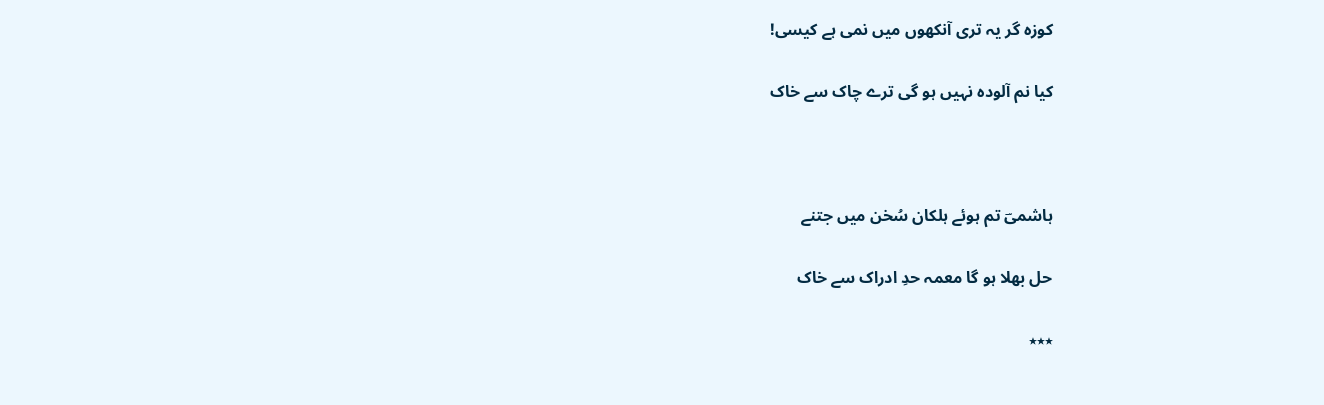کوزہ گر یہ تری آنکھوں میں نمی ہے کیسی!

کیا نم آلودہ نہیں ہو گی ترے چاک سے خاک



ہاشمیؔ تم ہوئے ہلکان سُخن میں جتنے

حل بھلا ہو گا معمہ حدِ ادراک سے خاک

٭٭٭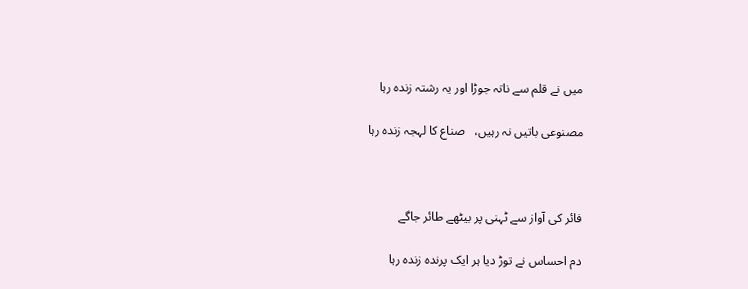میں نے قلم سے ناتہ جوڑا اور یہ رشتہ زندہ رہا

مصنوعی باتیں نہ رہیں،   صناع کا لہجہ زندہ رہا



فائر کی آواز سے ٹہنی پر بیٹھے طائر جاگے

دم احساس نے توڑ دیا ہر ایک پرندہ زندہ رہا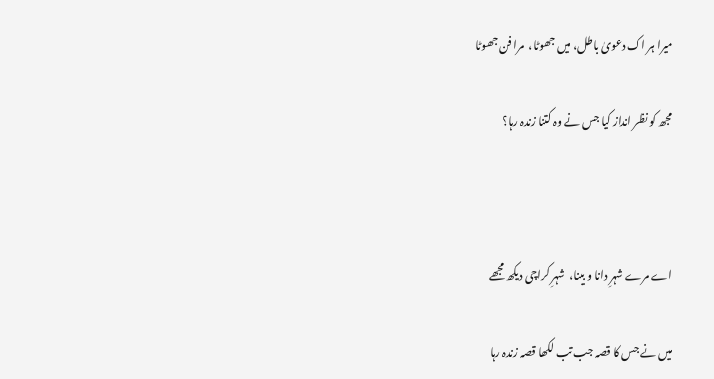میرا ہر اک دعویٰ باطل، میں جھوٹا،  مرا فن جھوٹا

مجھ کو نظر انداز کیا جس نے وہ کتنا زندہ رہا؟



اے مرے شہرِ دانا و بینا،  شہرِ کراچی دیکھ مجھے

میں نے جس کا قصہ جب تب لکھا قصہ زندہ رہا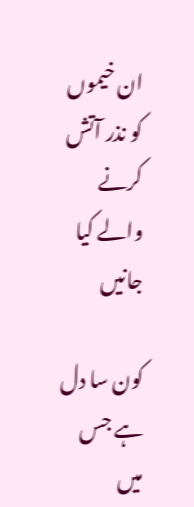ان خیموں کو نذر آتش کرنے والے کیا جانیں

کون سا دل ہے جس میں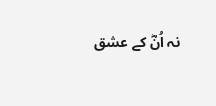نہ اُنؓ کے عشق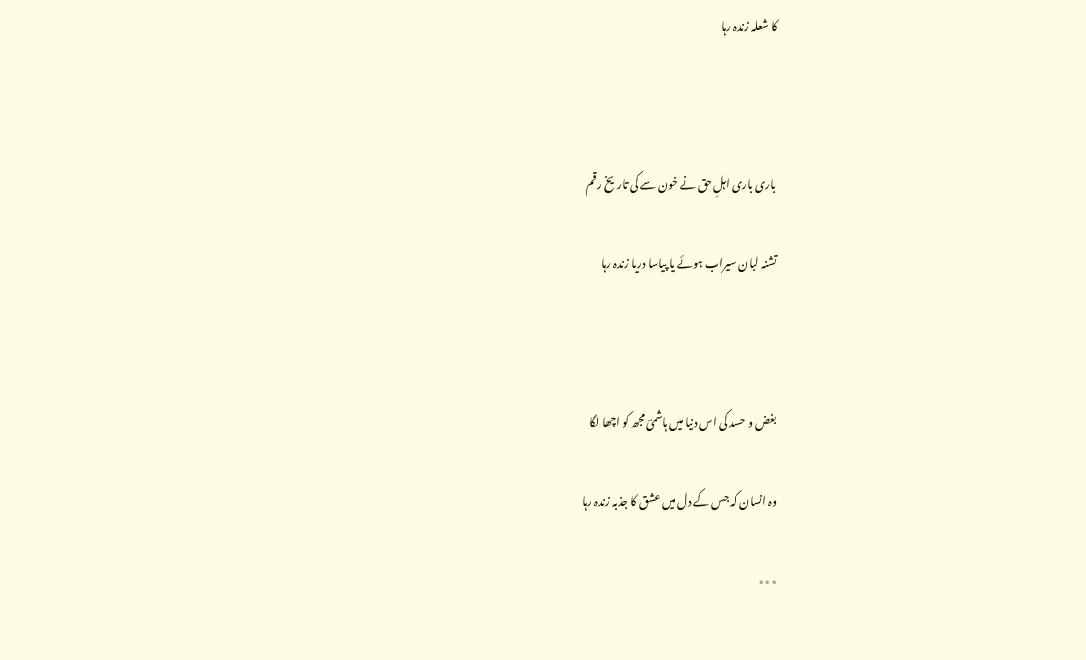کا شعلہ زندہ رہا



باری باری اہلِ حق نے خون سے کی تاریخ رقم

تشنہ لبان سیراب ہوئے یا پیاسا دریا زندہ رہا



بغض و حسد کی اس دنیا میں ہاشمیؔ مجھ کو اچھا لگا

وہ انسان کہ جس کے دل میں عشق کا جذبہ زندہ رہا

٭٭٭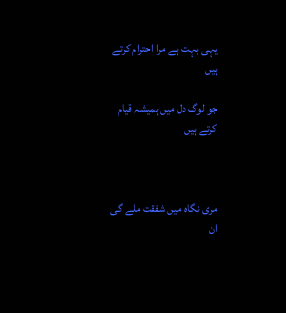یہی بہت ہے مرا احترام کرتے ہیں

جو لوگ دل میں ہمیشہ قیام کرتے ہیں



مری نگاہ میں شفقت ملے گی ان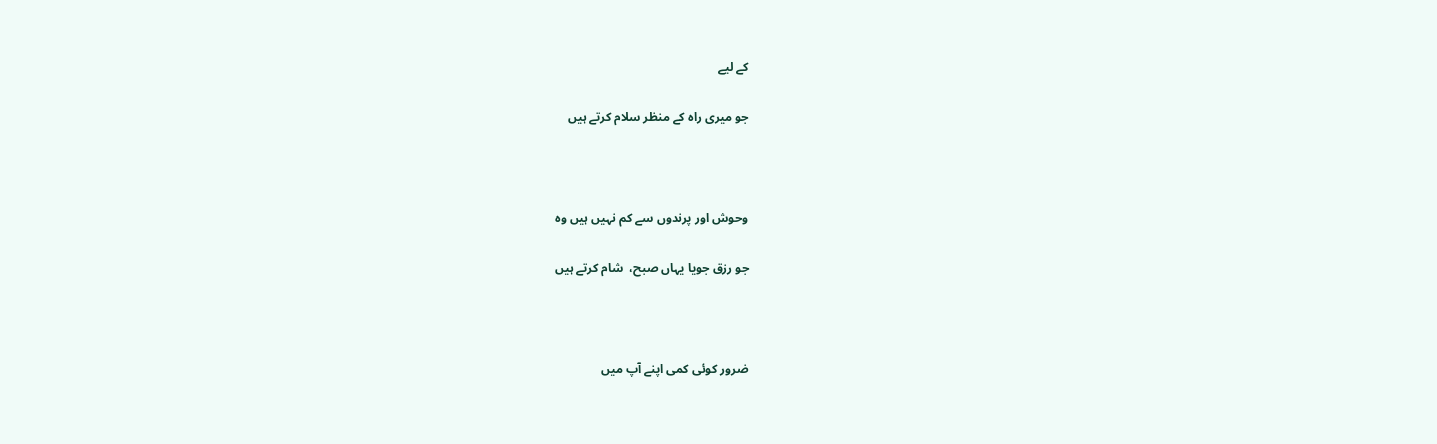کے لیے

جو میری راہ کے منظر سلام کرتے ہیں



وحوش اور پرندوں سے کم نہیں ہیں وہ

جو رزق جویا یہاں صبح،  شام کرتے ہیں



ضرور کوئی کمی اپنے آپ میں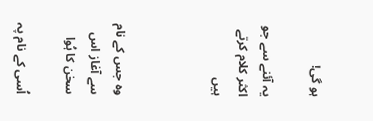ہو گی!

یہ آئنے سے جو اکثر کلام کرتے ہیں



وہ جس کے نام سے آغاز اس سخن کا ہُوا

اُسی کے نام پہ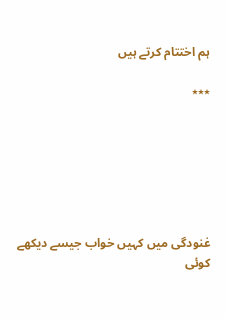ہم اختتام کرتے ہیں

٭٭٭







غنودگی میں کہیں خواب جیسے دیکھے کوئی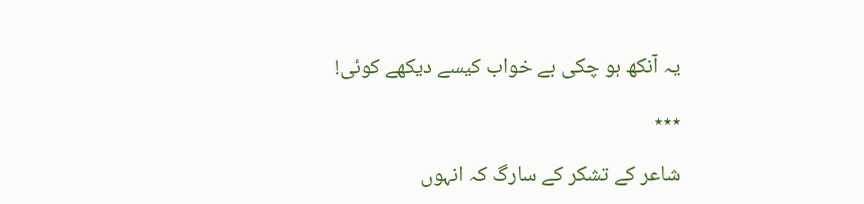یہ آنکھ ہو چکی بے خواب کیسے دیکھے کوئی!

٭٭٭

شاعر کے تشکر کے سارگ کہ انہوں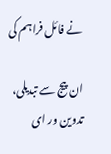نے فائل فراہم کی

ان پیج سے تبدیلی، تدوین ور ای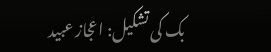بک کی تشکیل: اعجاز عبید